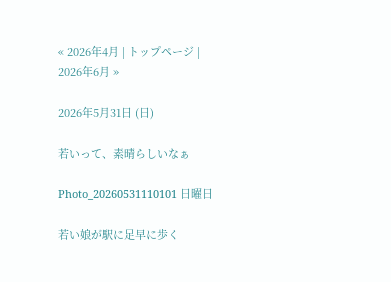« 2026年4月 | トップページ | 2026年6月 »

2026年5月31日 (日)

若いって、素晴らしいなぁ

Photo_20260531110101 日曜日

若い娘が駅に足早に歩く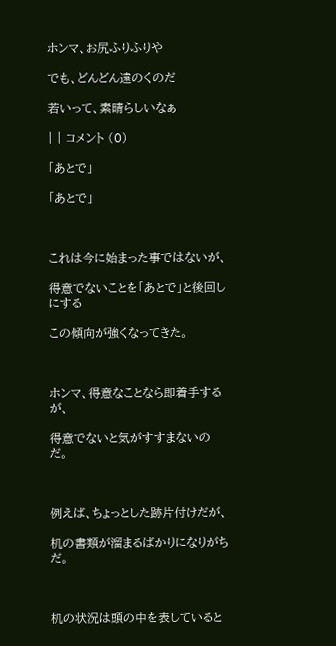ホンマ、お尻ふりふりや

でも、どんどん遠のくのだ

若いって、素晴らしいなぁ

| | コメント (0)

「あとで」

「あとで」



これは今に始まった事ではないが、

得意でないことを「あとで」と後回しにする

この傾向が強くなってきた。



ホンマ、得意なことなら即着手するが、

得意でないと気がすすまないのだ。



例えば、ちょっとした跡片付けだが、

机の書類が溜まるばかりになりがちだ。



机の状況は頭の中を表していると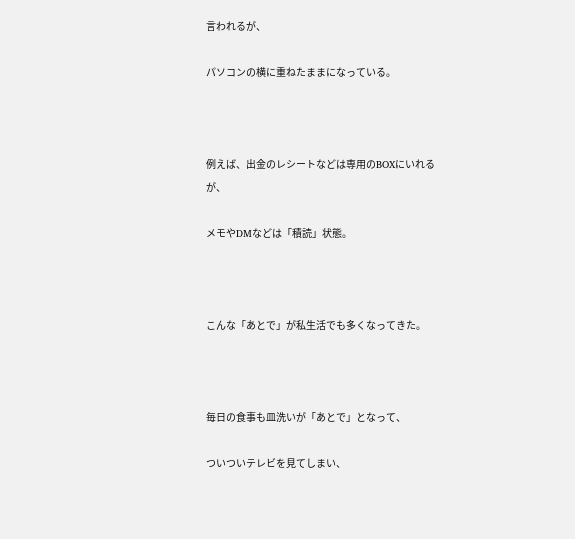言われるが、

パソコンの横に重ねたままになっている。



例えば、出金のレシートなどは専用のBOXにいれるが、

メモやDMなどは「積読」状態。



こんな「あとで」が私生活でも多くなってきた。



毎日の食事も皿洗いが「あとで」となって、

ついついテレビを見てしまい、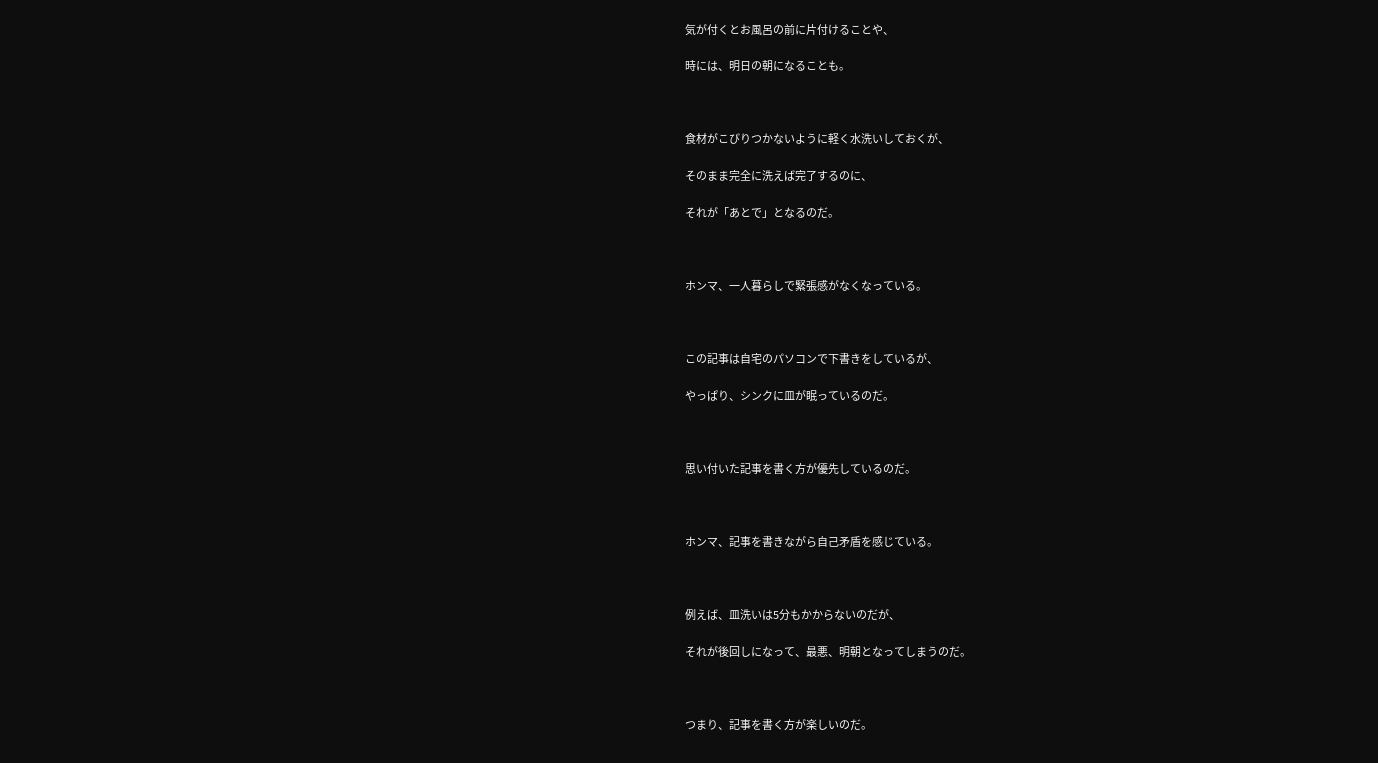気が付くとお風呂の前に片付けることや、

時には、明日の朝になることも。



食材がこびりつかないように軽く水洗いしておくが、

そのまま完全に洗えば完了するのに、

それが「あとで」となるのだ。



ホンマ、一人暮らしで緊張感がなくなっている。



この記事は自宅のパソコンで下書きをしているが、

やっぱり、シンクに皿が眠っているのだ。



思い付いた記事を書く方が優先しているのだ。



ホンマ、記事を書きながら自己矛盾を感じている。



例えば、皿洗いは5分もかからないのだが、

それが後回しになって、最悪、明朝となってしまうのだ。



つまり、記事を書く方が楽しいのだ。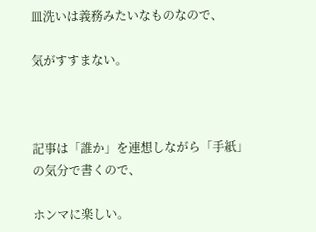皿洗いは義務みたいなものなので、

気がすすまない。



記事は「誰か」を連想しながら「手紙」の気分で書くので、

ホンマに楽しい。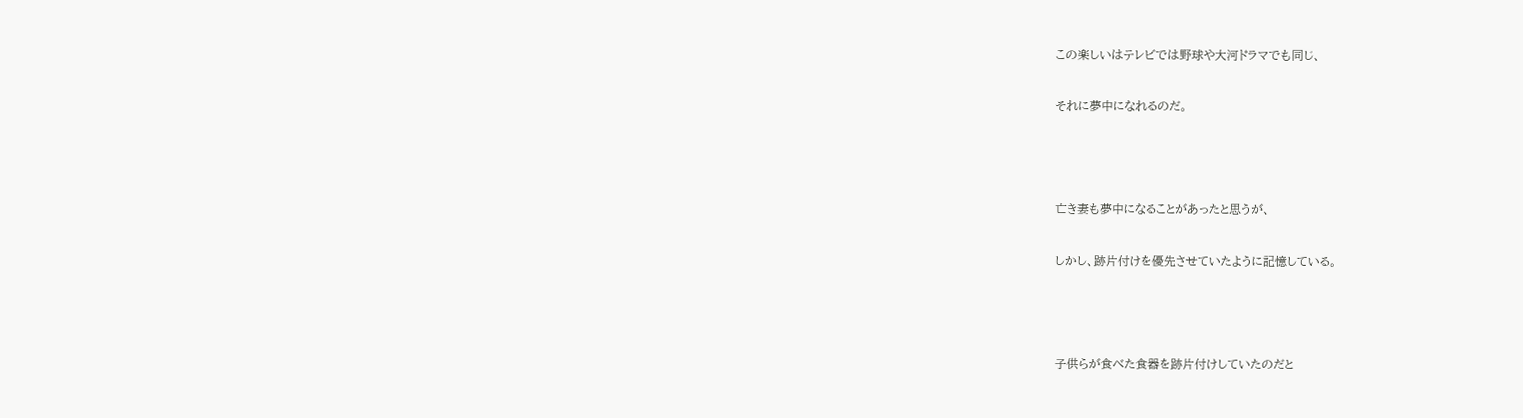この楽しいはテレビでは野球や大河ドラマでも同じ、

それに夢中になれるのだ。



亡き妻も夢中になることがあったと思うが、

しかし、跡片付けを優先させていたように記憶している。



子供らが食べた食器を跡片付けしていたのだと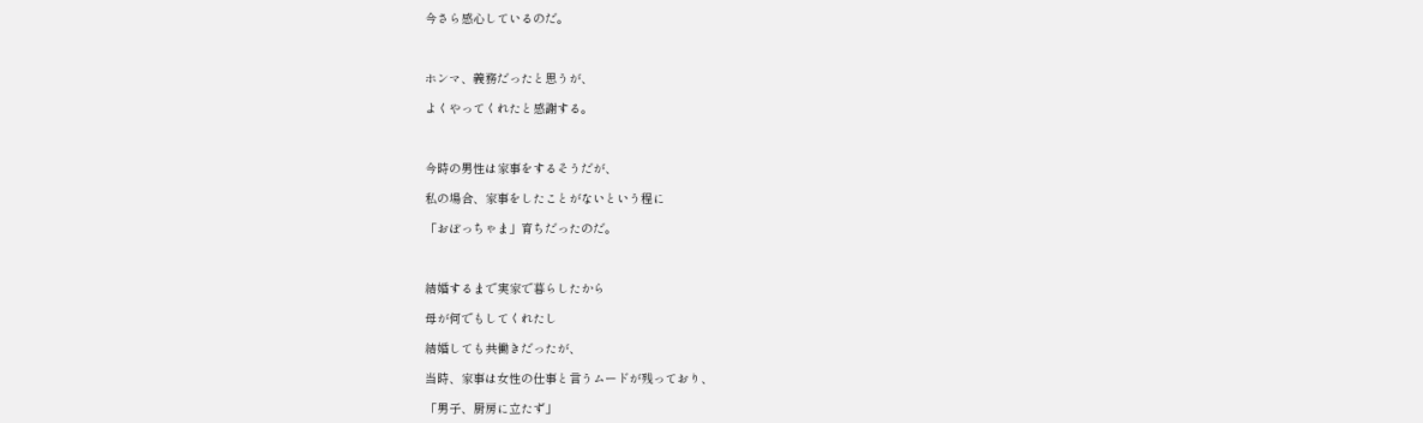今さら感心しているのだ。



ホンマ、義務だったと思うが、

よくやってくれたと感謝する。



今時の男性は家事をするそうだが、

私の場合、家事をしたことがないという程に

「おぼっちゃま」育ちだったのだ。



結婚するまで実家で暮らしたから

母が何でもしてくれたし

結婚しても共働きだったが、

当時、家事は女性の仕事と言うムードが残っており、

「男子、厨房に立たず」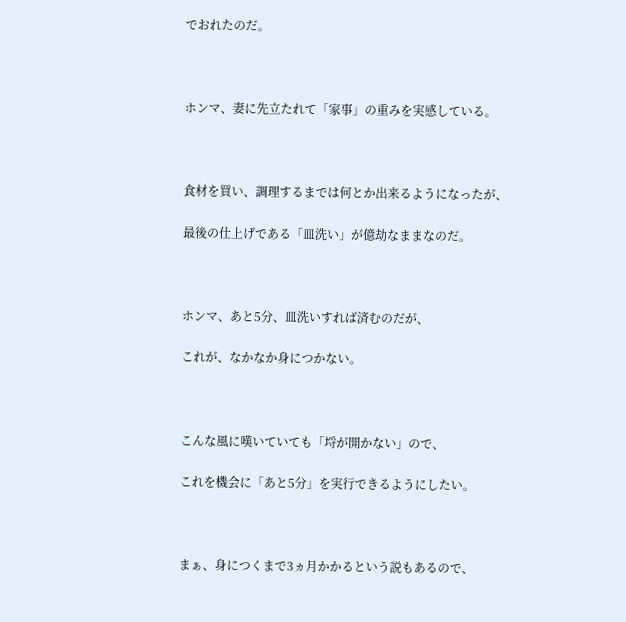でおれたのだ。



ホンマ、妻に先立たれて「家事」の重みを実感している。



食材を買い、調理するまでは何とか出来るようになったが、

最後の仕上げである「皿洗い」が億劫なままなのだ。



ホンマ、あと5分、皿洗いすれば済むのだが、

これが、なかなか身につかない。



こんな風に嘆いていても「埒が開かない」ので、

これを機会に「あと5分」を実行できるようにしたい。



まぁ、身につくまで3ヵ月かかるという説もあるので、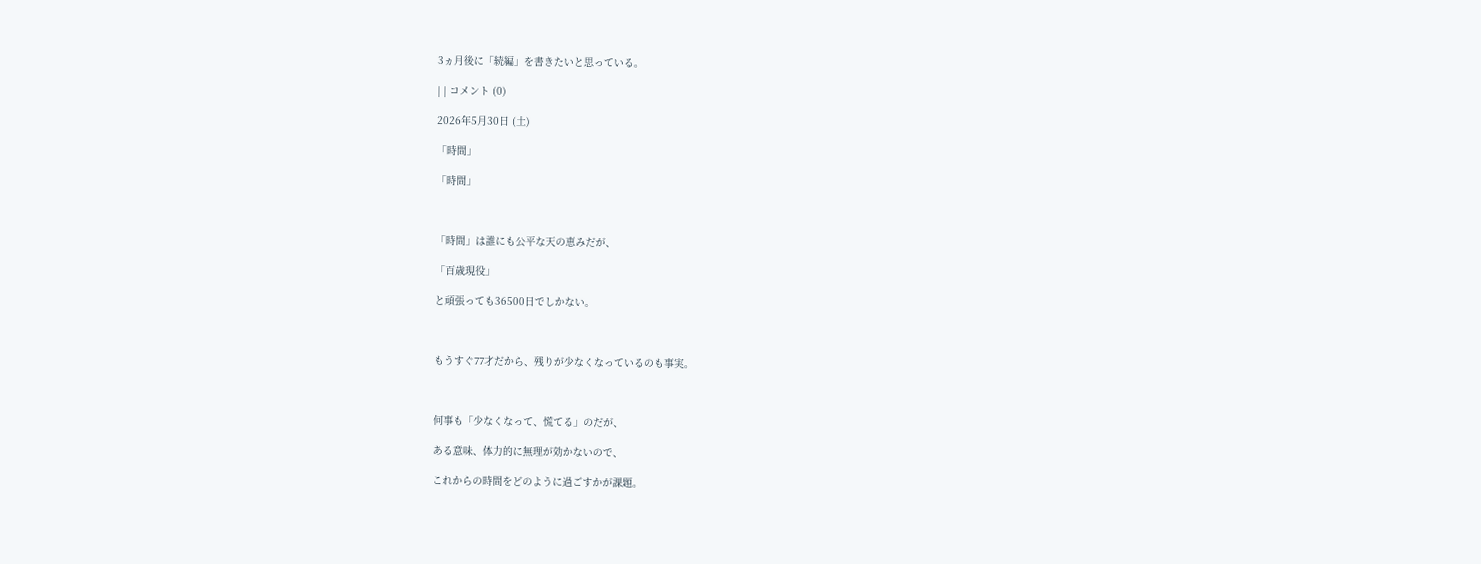3ヵ月後に「続編」を書きたいと思っている。

| | コメント (0)

2026年5月30日 (土)

「時間」

「時間」



「時間」は誰にも公平な天の恵みだが、

「百歳現役」

と頑張っても36500日でしかない。



もうすぐ77才だから、残りが少なくなっているのも事実。



何事も「少なくなって、慌てる」のだが、

ある意味、体力的に無理が効かないので、

これからの時間をどのように過ごすかが課題。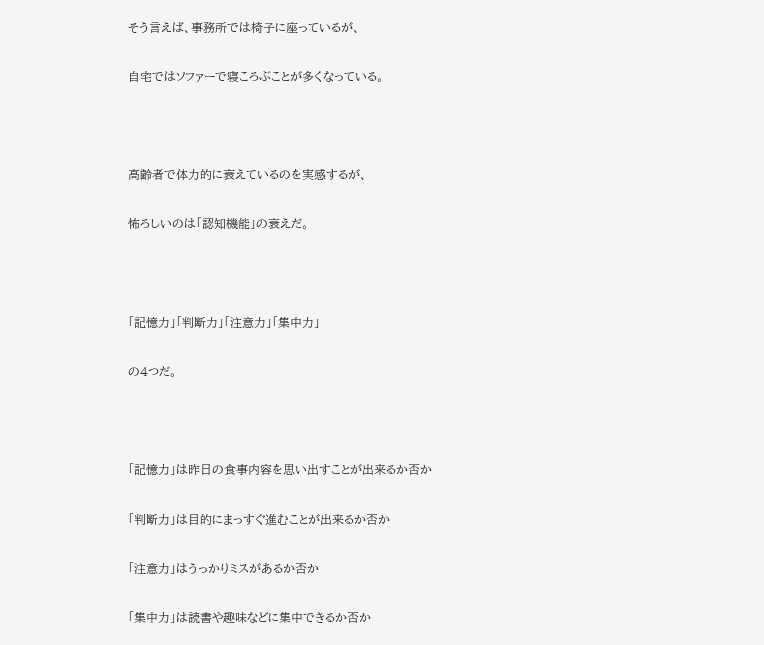そう言えば、事務所では椅子に座っているが、

自宅ではソファーで寝ころぶことが多くなっている。



高齢者で体力的に衰えているのを実感するが、

怖ろしいのは「認知機能」の衰えだ。



「記憶力」「判断力」「注意力」「集中力」

の4つだ。



「記憶力」は昨日の食事内容を思い出すことが出来るか否か

「判断力」は目的にまっすぐ進むことが出来るか否か

「注意力」はうっかりミスがあるか否か

「集中力」は読書や趣味などに集中できるか否か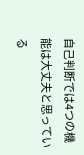自己判断では4つの機能は大丈夫と思っている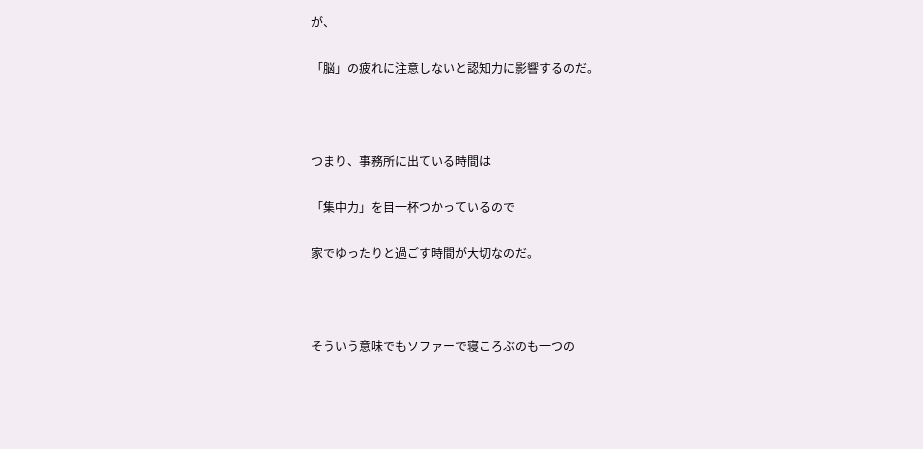が、

「脳」の疲れに注意しないと認知力に影響するのだ。



つまり、事務所に出ている時間は

「集中力」を目一杯つかっているので

家でゆったりと過ごす時間が大切なのだ。



そういう意味でもソファーで寝ころぶのも一つの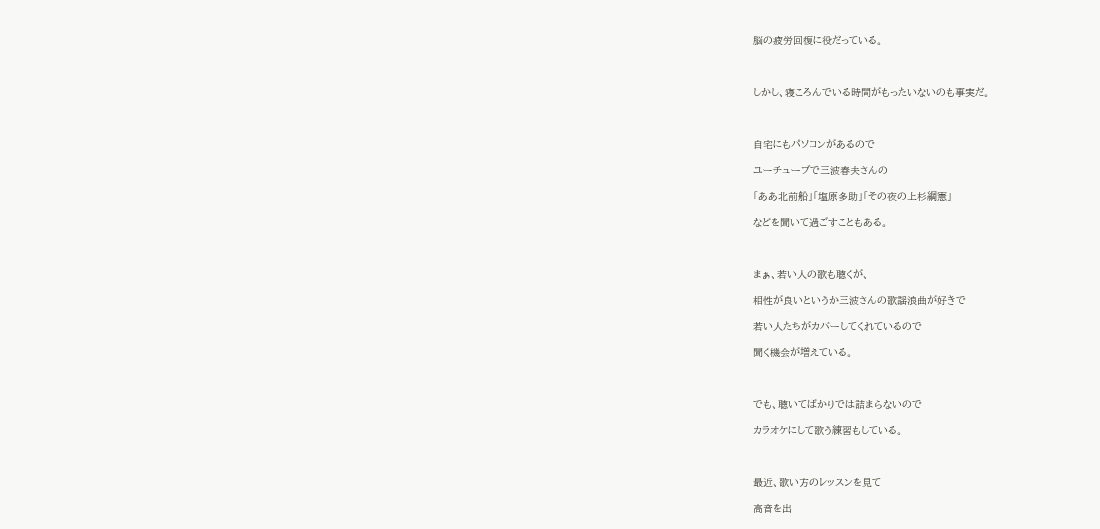脳の疲労回復に役だっている。



しかし、寝ころんでいる時間がもったいないのも事実だ。



自宅にもパソコンがあるので

ユーチューブで三波春夫さんの

「ああ北前船」「塩原多助」「その夜の上杉綱憲」

などを聞いて過ごすこともある。



まぁ、若い人の歌も聴くが、

相性が良いというか三波さんの歌謡浪曲が好きで

若い人たちがカバーしてくれているので

聞く機会が増えている。



でも、聴いてばかりでは詰まらないので

カラオケにして歌う練習もしている。



最近、歌い方のレッスンを見て

高音を出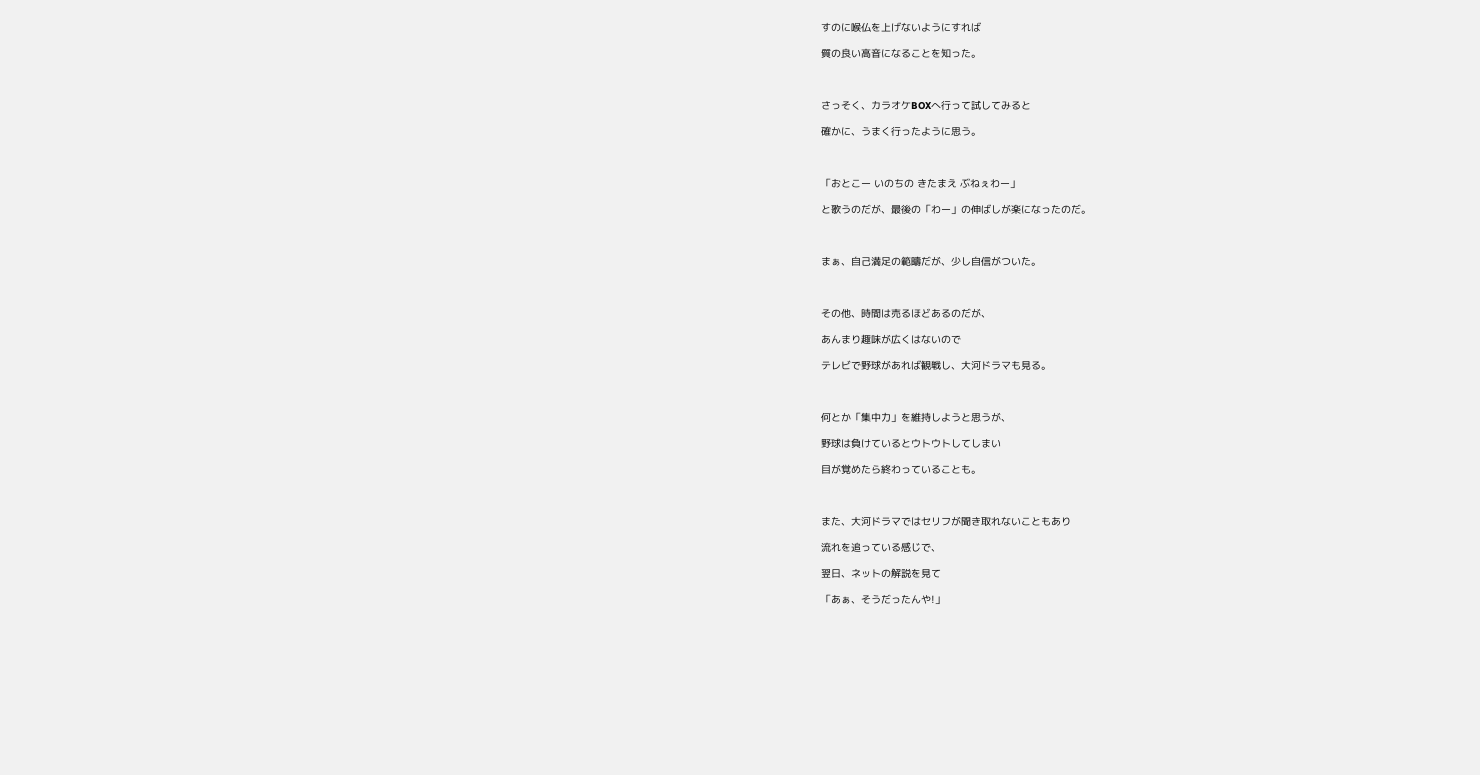すのに喉仏を上げないようにすれば

質の良い高音になることを知った。



さっそく、カラオケBOXへ行って試してみると

確かに、うまく行ったように思う。



「おとこー いのちの きたまえ ぶねぇわー」

と歌うのだが、最後の「わー」の伸ばしが楽になったのだ。



まぁ、自己満足の範疇だが、少し自信がついた。



その他、時間は売るほどあるのだが、

あんまり趣味が広くはないので

テレビで野球があれば観戦し、大河ドラマも見る。



何とか「集中力」を維持しようと思うが、

野球は負けているとウトウトしてしまい

目が覚めたら終わっていることも。



また、大河ドラマではセリフが聞き取れないこともあり

流れを追っている感じで、

翌日、ネットの解説を見て

「あぁ、そうだったんや!」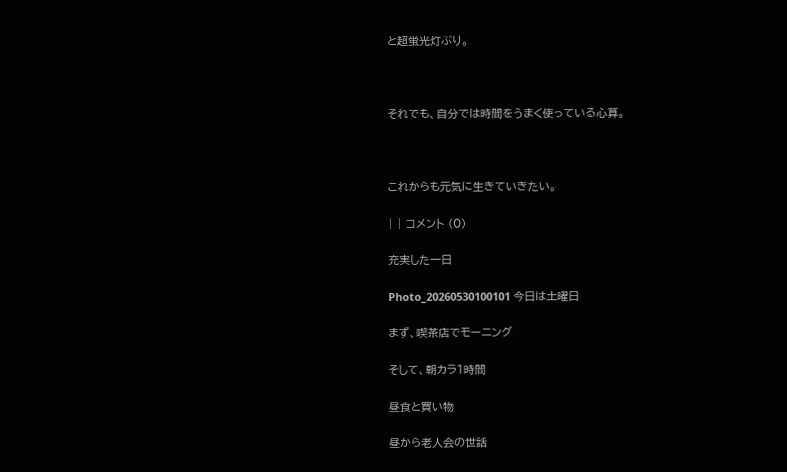と超蛍光灯ぶり。



それでも、自分では時間をうまく使っている心算。



これからも元気に生きていきたい。

| | コメント (0)

充実した一日

Photo_20260530100101 今日は土曜日

まず、喫茶店でモーニング

そして、朝カラ1時間

昼食と買い物

昼から老人会の世話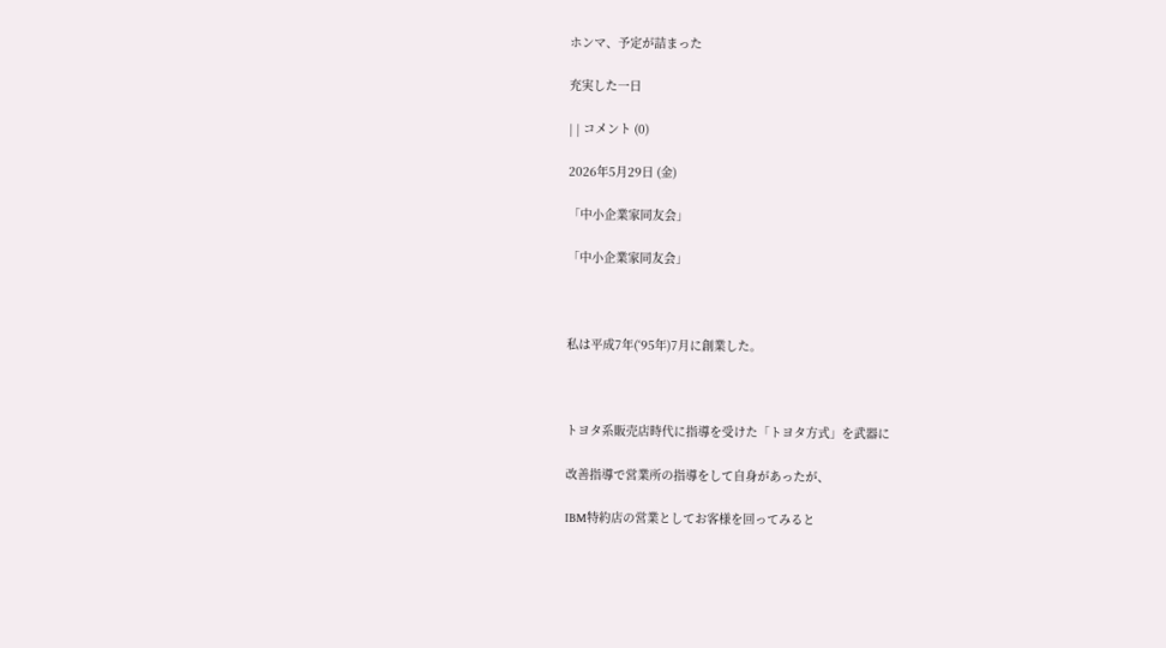ホンマ、予定が詰まった

充実した一日

| | コメント (0)

2026年5月29日 (金)

「中小企業家同友会」

「中小企業家同友会」



私は平成7年(‘95年)7月に創業した。



トヨタ系販売店時代に指導を受けた「トヨタ方式」を武器に

改善指導で営業所の指導をして自身があったが、

IBM特約店の営業としてお客様を回ってみると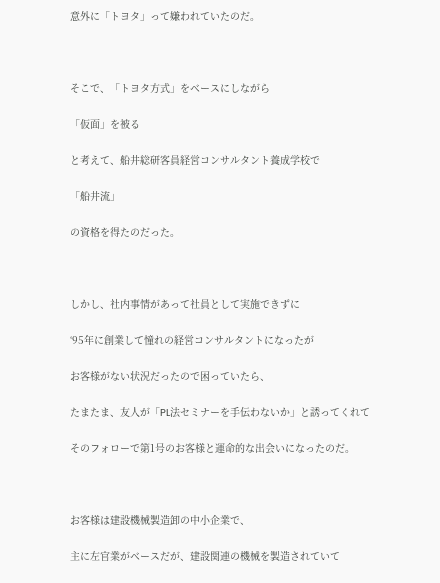意外に「トヨタ」って嫌われていたのだ。



そこで、「トヨタ方式」をベースにしながら

「仮面」を被る

と考えて、船井総研客員経営コンサルタント養成学校で

「船井流」

の資格を得たのだった。



しかし、社内事情があって社員として実施できずに

‘95年に創業して憧れの経営コンサルタントになったが

お客様がない状況だったので困っていたら、

たまたま、友人が「PL法セミナーを手伝わないか」と誘ってくれて

そのフォローで第1号のお客様と運命的な出会いになったのだ。



お客様は建設機械製造卸の中小企業で、

主に左官業がベースだが、建設関連の機械を製造されていて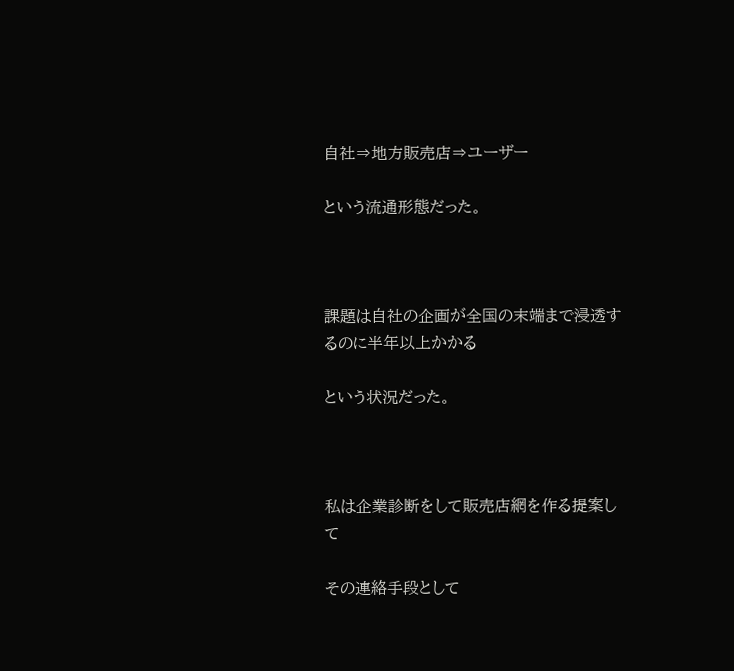自社⇒地方販売店⇒ユーザー

という流通形態だった。



課題は自社の企画が全国の末端まで浸透するのに半年以上かかる

という状況だった。



私は企業診断をして販売店網を作る提案して

その連絡手段として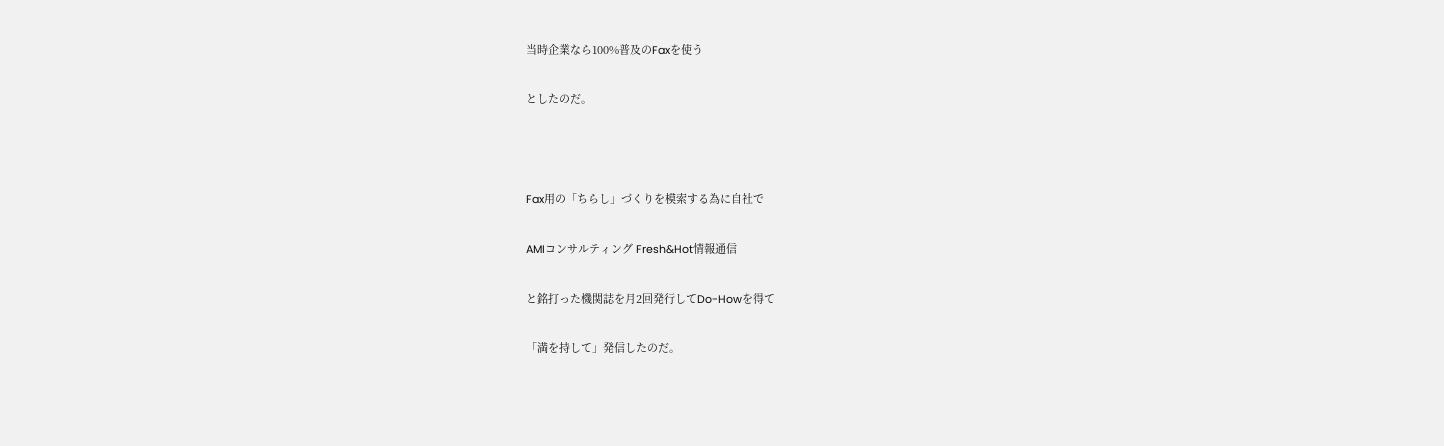当時企業なら100%普及のFaxを使う

としたのだ。



Fax用の「ちらし」づくりを模索する為に自社で

AMIコンサルティング Fresh&Hot情報通信

と銘打った機関誌を月2回発行してDo-Howを得て

「満を持して」発信したのだ。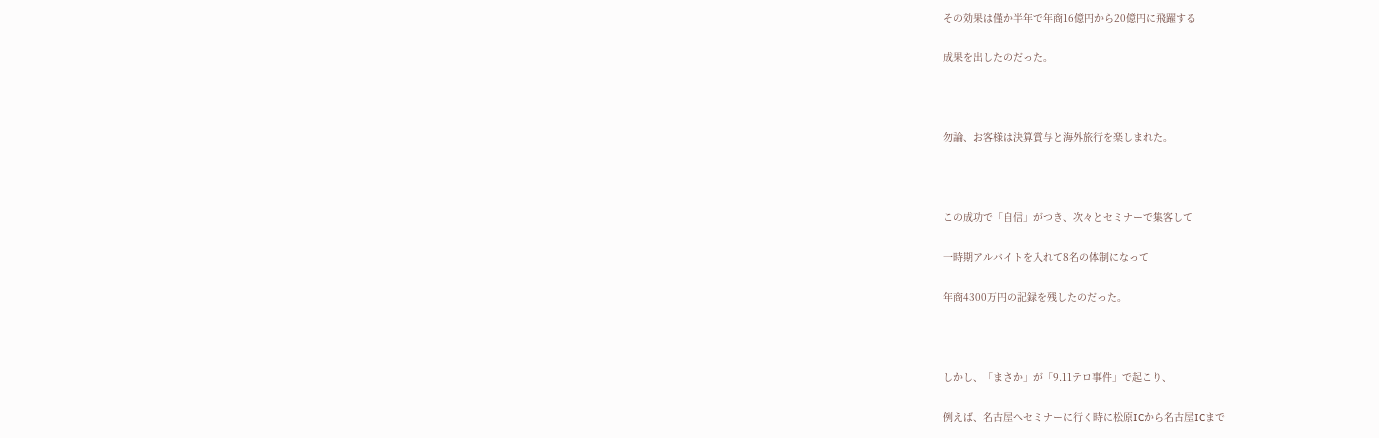その効果は僅か半年で年商16億円から20億円に飛躍する

成果を出したのだった。



勿論、お客様は決算賞与と海外旅行を楽しまれた。



この成功で「自信」がつき、次々とセミナーで集客して

一時期アルバイトを入れて8名の体制になって

年商4300万円の記録を残したのだった。



しかし、「まさか」が「9.11テロ事件」で起こり、

例えば、名古屋へセミナーに行く時に松原ICから名古屋ICまで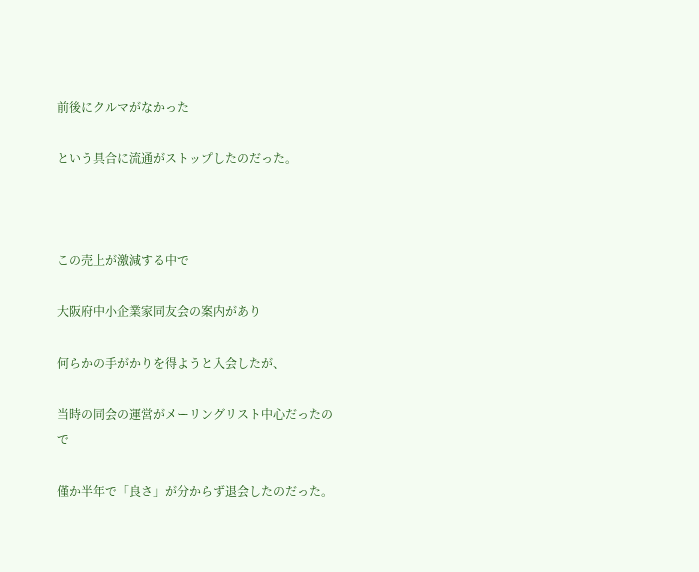前後にクルマがなかった

という具合に流通がストップしたのだった。



この売上が激減する中で

大阪府中小企業家同友会の案内があり

何らかの手がかりを得ようと入会したが、

当時の同会の運営がメーリングリスト中心だったので

僅か半年で「良さ」が分からず退会したのだった。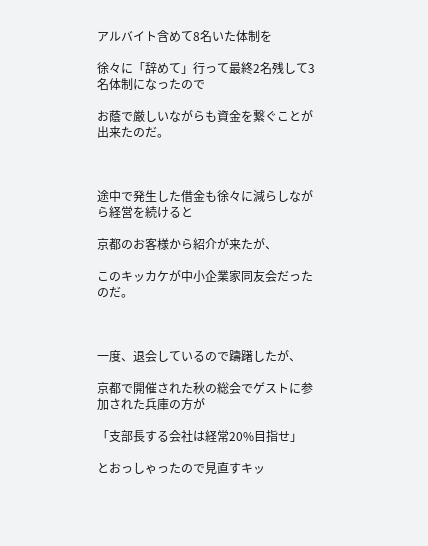アルバイト含めて8名いた体制を

徐々に「辞めて」行って最終2名残して3名体制になったので

お蔭で厳しいながらも資金を繋ぐことが出来たのだ。



途中で発生した借金も徐々に減らしながら経営を続けると

京都のお客様から紹介が来たが、

このキッカケが中小企業家同友会だったのだ。



一度、退会しているので躊躇したが、

京都で開催された秋の総会でゲストに参加された兵庫の方が

「支部長する会社は経常20%目指せ」

とおっしゃったので見直すキッ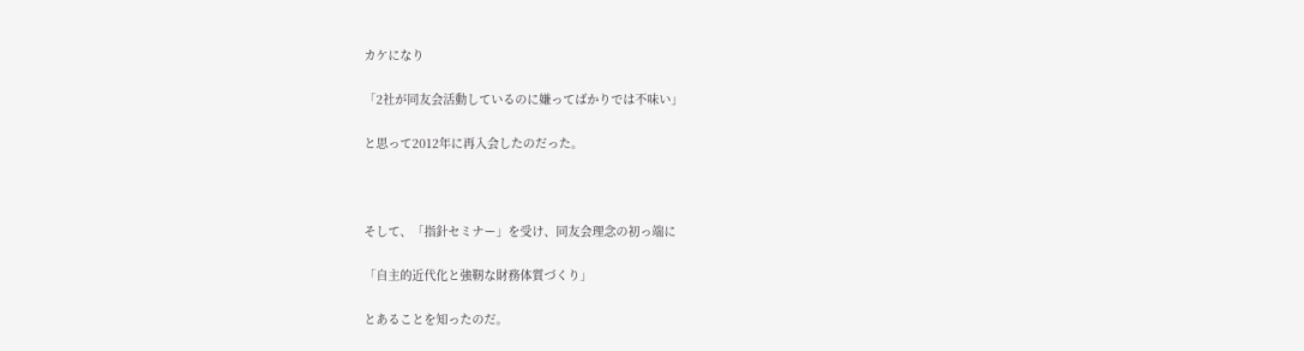カケになり

「2社が同友会活動しているのに嫌ってばかりでは不味い」

と思って2012年に再入会したのだった。



そして、「指針セミナー」を受け、同友会理念の初っ端に

「自主的近代化と強靭な財務体質づくり」

とあることを知ったのだ。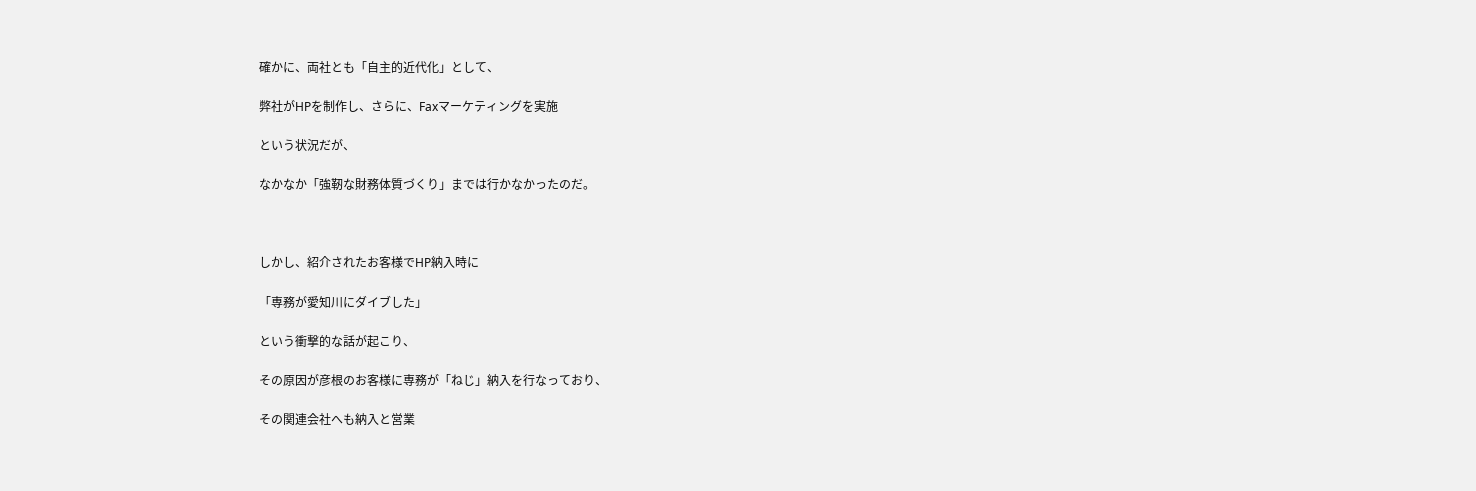確かに、両社とも「自主的近代化」として、

弊社がHPを制作し、さらに、Faxマーケティングを実施

という状況だが、

なかなか「強靭な財務体質づくり」までは行かなかったのだ。



しかし、紹介されたお客様でHP納入時に

「専務が愛知川にダイブした」

という衝撃的な話が起こり、

その原因が彦根のお客様に専務が「ねじ」納入を行なっており、

その関連会社へも納入と営業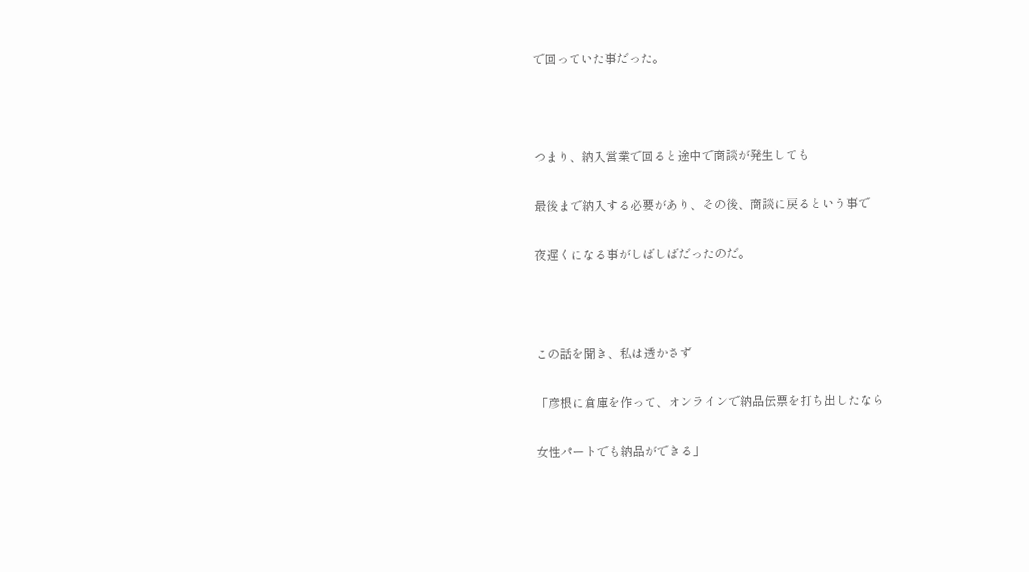で回っていた事だった。



つまり、納入営業で回ると途中で商談が発生しても

最後まで納入する必要があり、その後、商談に戻るという事で

夜遅くになる事がしばしばだったのだ。



この話を聞き、私は透かさず

「彦根に倉庫を作って、オンラインで納品伝票を打ち出したなら

女性パートでも納品ができる」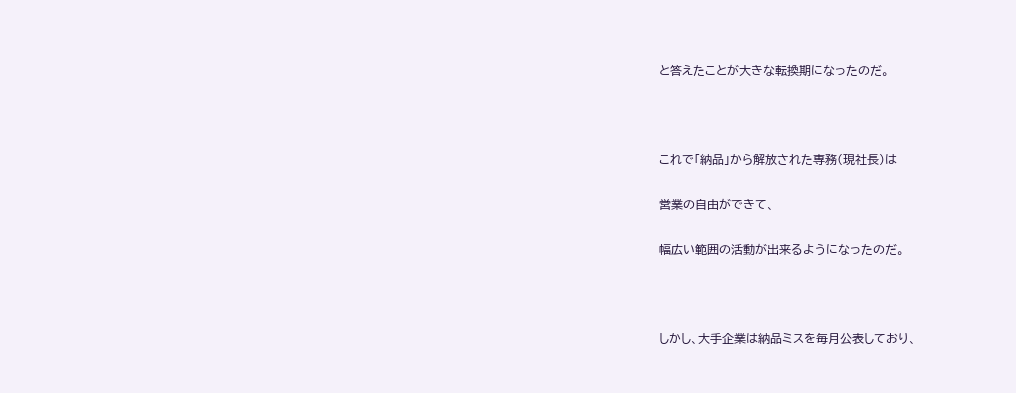と答えたことが大きな転換期になったのだ。



これで「納品」から解放された専務(現社長)は

営業の自由ができて、

幅広い範囲の活動が出来るようになったのだ。



しかし、大手企業は納品ミスを毎月公表しており、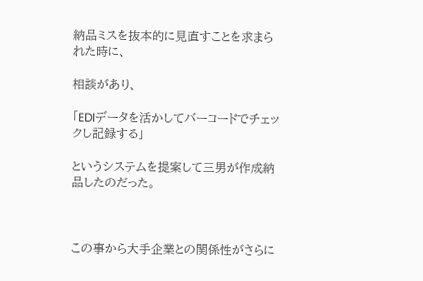納品ミスを抜本的に見直すことを求まられた時に、

相談があり、

「EDIデータを活かしてバーコードでチェックし記録する」

というシステムを提案して三男が作成納品したのだった。



この事から大手企業との関係性がさらに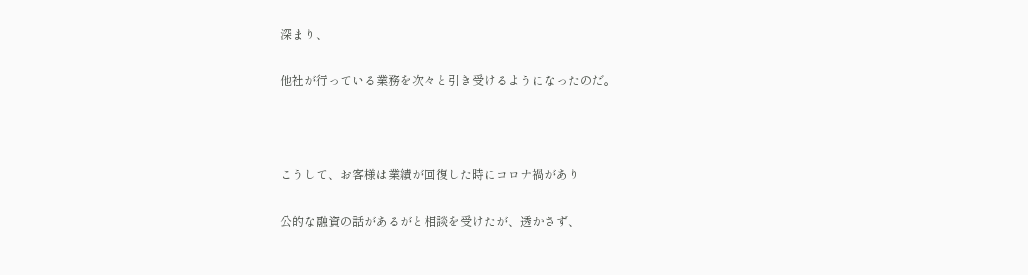深まり、

他社が行っている業務を次々と引き受けるようになったのだ。



こうして、お客様は業績が回復した時にコロナ禍があり

公的な融資の話があるがと相談を受けたが、透かさず、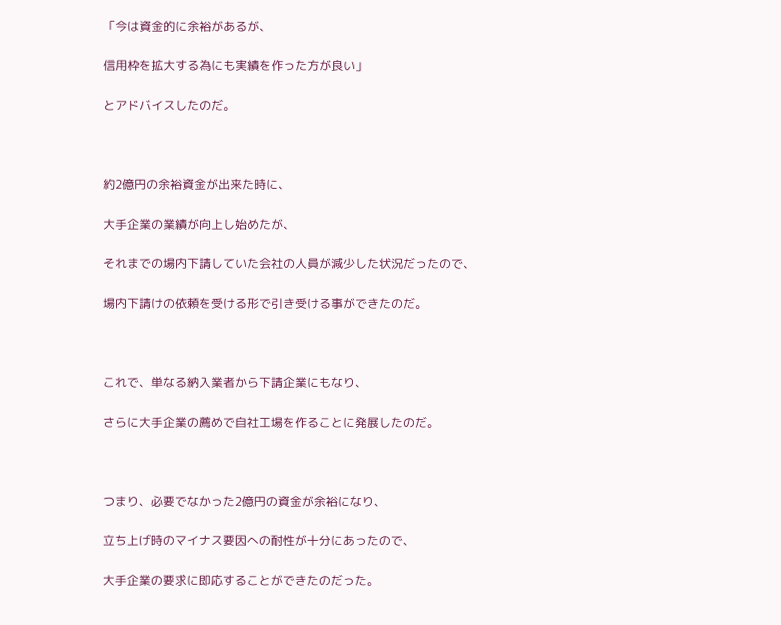「今は資金的に余裕があるが、

信用枠を拡大する為にも実績を作った方が良い」

とアドバイスしたのだ。



約2億円の余裕資金が出来た時に、

大手企業の業績が向上し始めたが、

それまでの場内下請していた会社の人員が減少した状況だったので、

場内下請けの依頼を受ける形で引き受ける事ができたのだ。



これで、単なる納入業者から下請企業にもなり、

さらに大手企業の薦めで自社工場を作ることに発展したのだ。



つまり、必要でなかった2億円の資金が余裕になり、

立ち上げ時のマイナス要因への耐性が十分にあったので、

大手企業の要求に即応することができたのだった。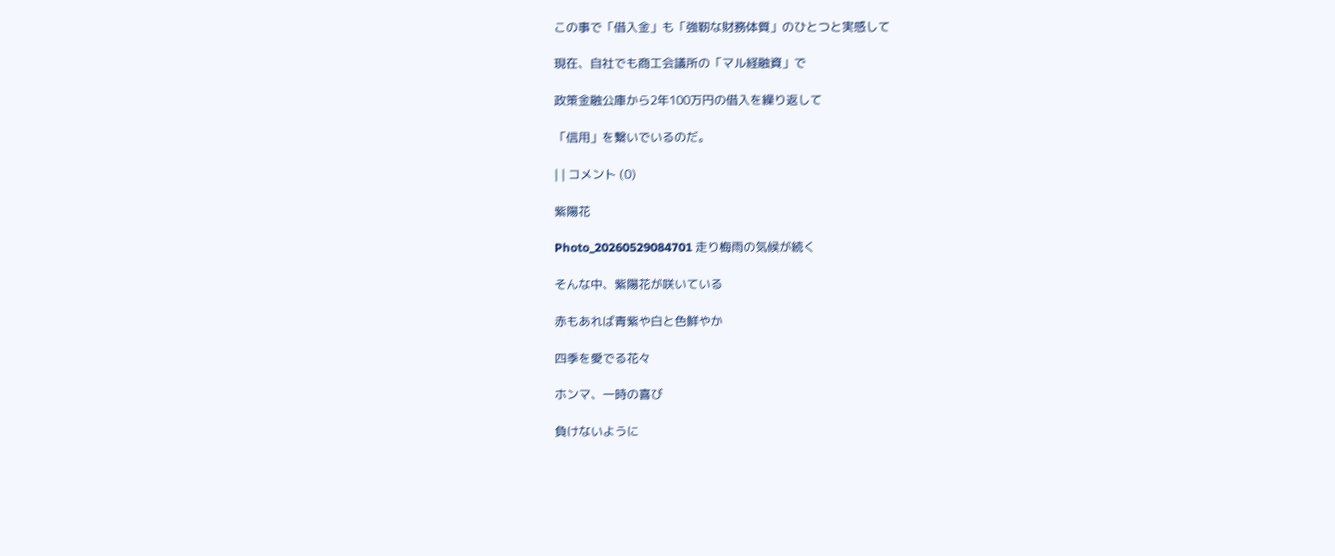この事で「借入金」も「強靭な財務体質」のひとつと実感して

現在、自社でも商工会議所の「マル経融資」で

政策金融公庫から2年100万円の借入を繰り返して

「信用」を繋いでいるのだ。

| | コメント (0)

紫陽花

Photo_20260529084701 走り梅雨の気候が続く

そんな中、紫陽花が咲いている

赤もあれば青紫や白と色鮮やか

四季を愛でる花々

ホンマ、一時の喜び

負けないように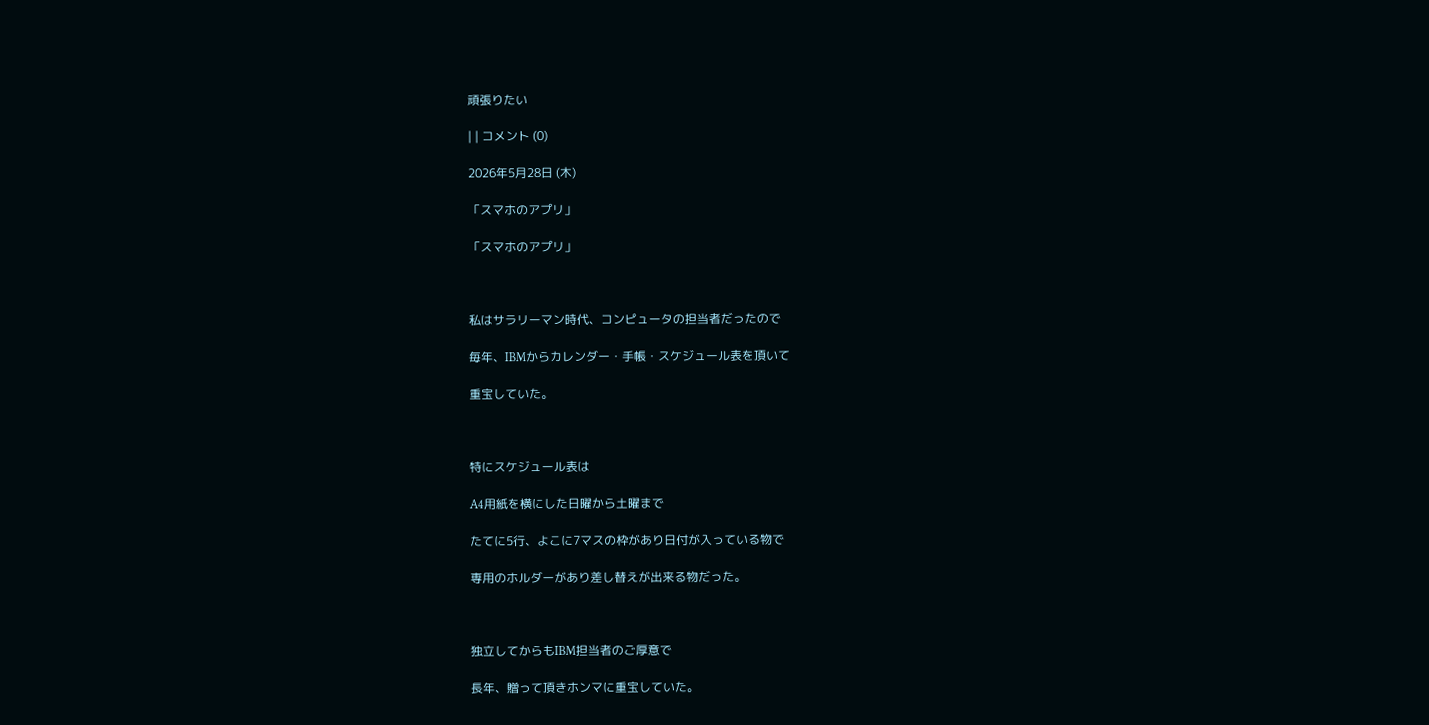頑張りたい

| | コメント (0)

2026年5月28日 (木)

「スマホのアプリ」

「スマホのアプリ」



私はサラリーマン時代、コンピュータの担当者だったので

毎年、IBMからカレンダー・手帳・スケジュール表を頂いて

重宝していた。



特にスケジュール表は

A4用紙を横にした日曜から土曜まで

たてに5行、よこに7マスの枠があり日付が入っている物で

専用のホルダーがあり差し替えが出来る物だった。



独立してからもIBM担当者のご厚意で

長年、贈って頂きホンマに重宝していた。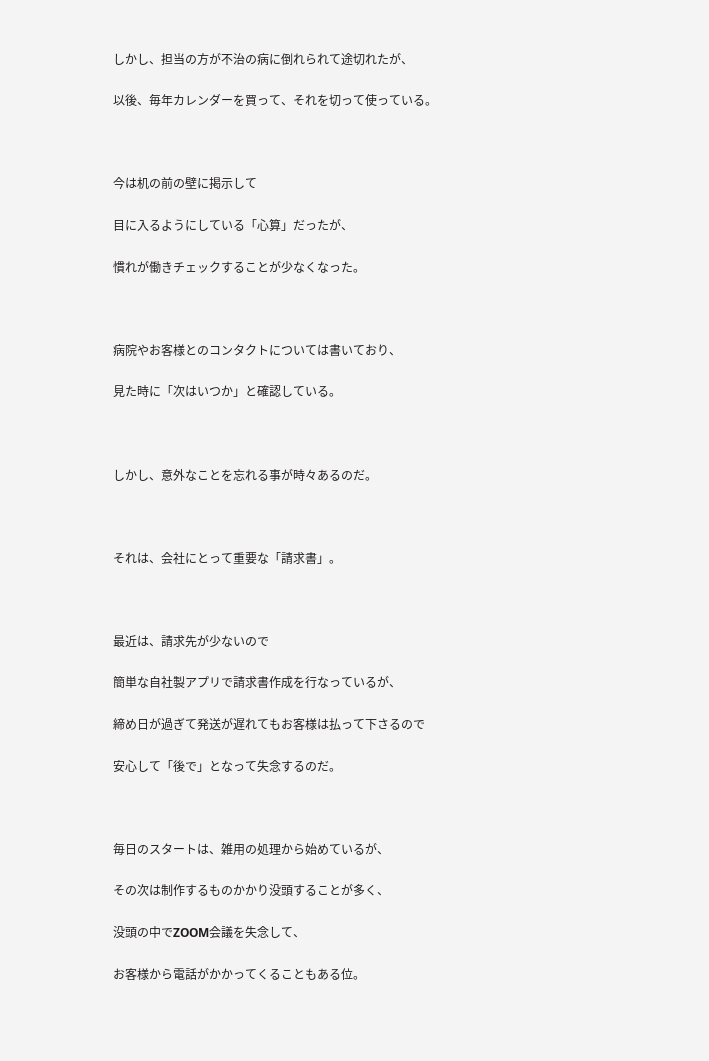しかし、担当の方が不治の病に倒れられて途切れたが、

以後、毎年カレンダーを買って、それを切って使っている。



今は机の前の壁に掲示して

目に入るようにしている「心算」だったが、

慣れが働きチェックすることが少なくなった。



病院やお客様とのコンタクトについては書いており、

見た時に「次はいつか」と確認している。



しかし、意外なことを忘れる事が時々あるのだ。



それは、会社にとって重要な「請求書」。



最近は、請求先が少ないので

簡単な自社製アプリで請求書作成を行なっているが、

締め日が過ぎて発送が遅れてもお客様は払って下さるので

安心して「後で」となって失念するのだ。



毎日のスタートは、雑用の処理から始めているが、

その次は制作するものかかり没頭することが多く、

没頭の中でZOOM会議を失念して、

お客様から電話がかかってくることもある位。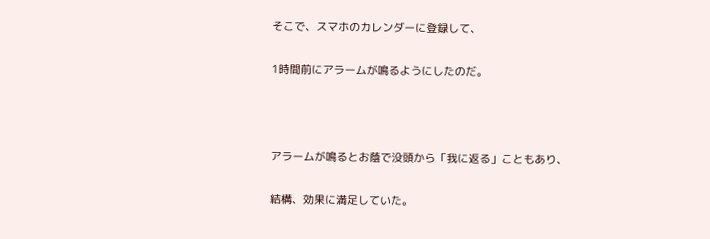そこで、スマホのカレンダーに登録して、

1時間前にアラームが鳴るようにしたのだ。



アラームが鳴るとお蔭で没頭から「我に返る」こともあり、

結構、効果に満足していた。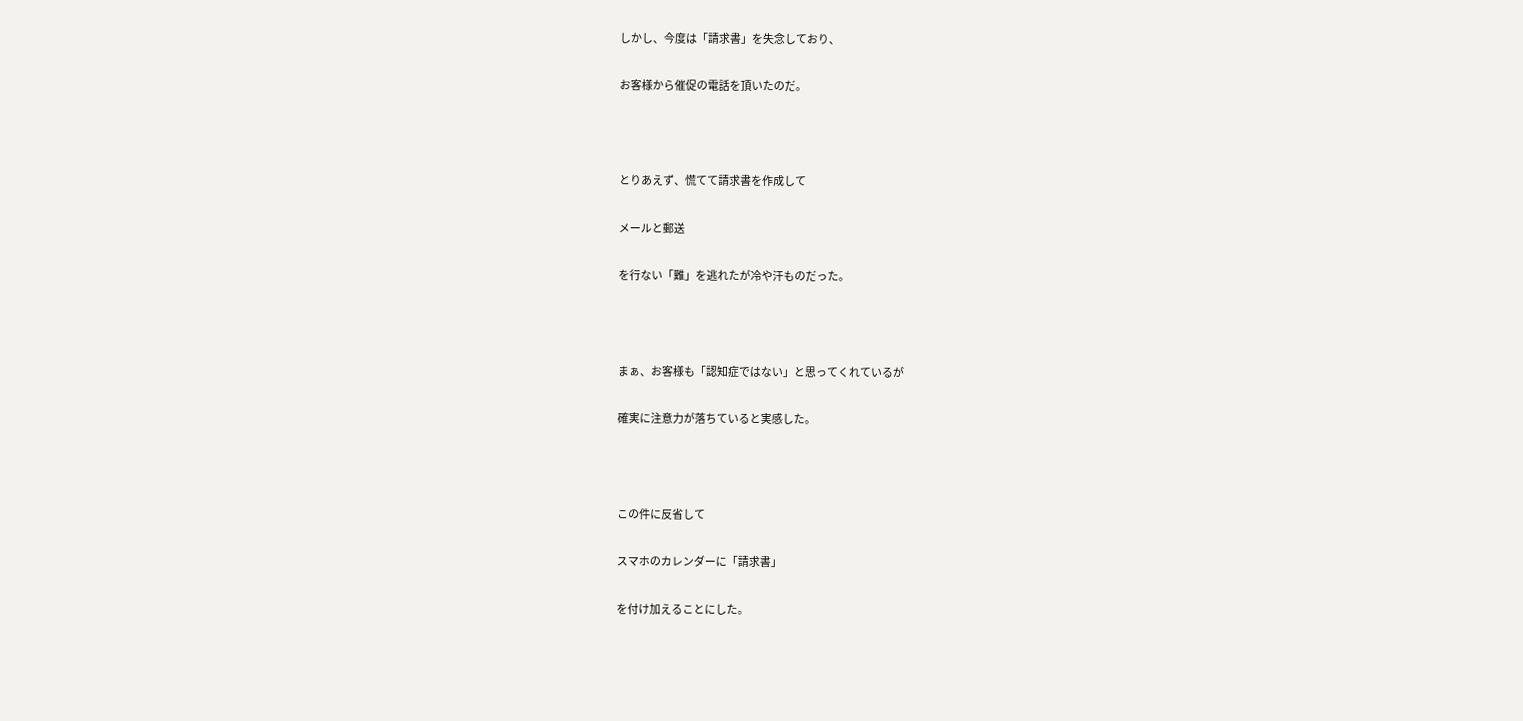しかし、今度は「請求書」を失念しており、

お客様から催促の電話を頂いたのだ。



とりあえず、慌てて請求書を作成して

メールと郵送

を行ない「難」を逃れたが冷や汗ものだった。



まぁ、お客様も「認知症ではない」と思ってくれているが

確実に注意力が落ちていると実感した。



この件に反省して

スマホのカレンダーに「請求書」

を付け加えることにした。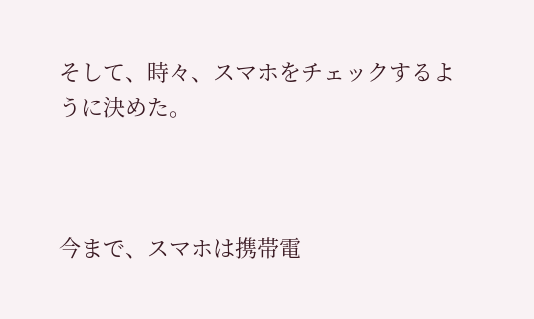そして、時々、スマホをチェックするように決めた。



今まで、スマホは携帯電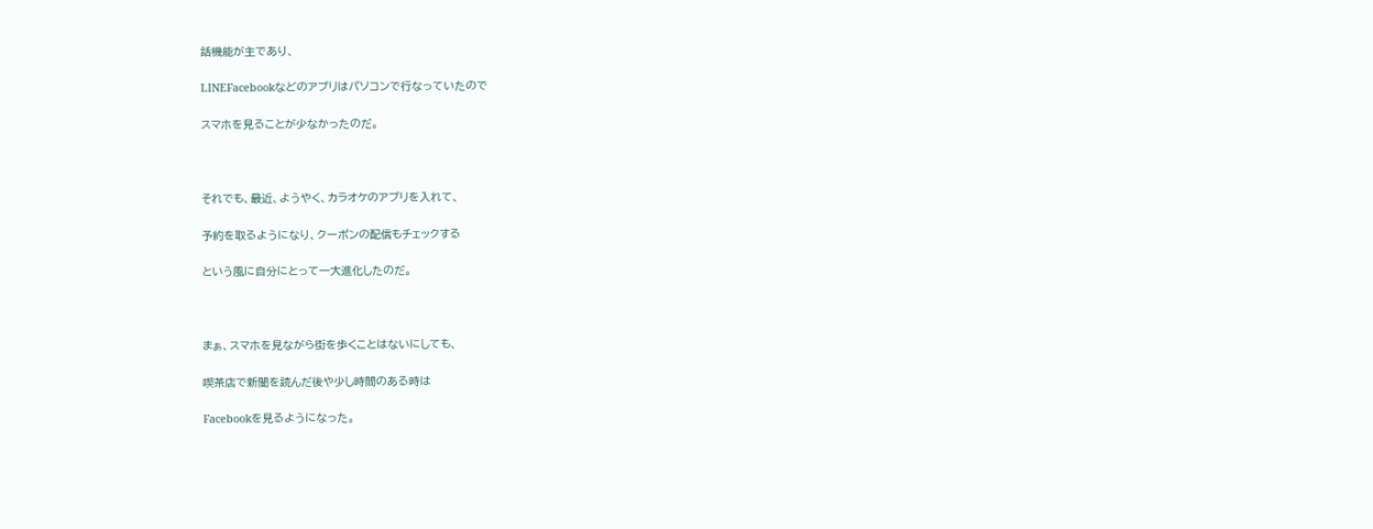話機能が主であり、

LINEFacebookなどのアプリはパソコンで行なっていたので

スマホを見ることが少なかったのだ。



それでも、最近、ようやく、カラオケのアプリを入れて、

予約を取るようになり、クーポンの配信もチェックする

という風に自分にとって一大進化したのだ。



まぁ、スマホを見ながら街を歩くことはないにしても、

喫茶店で新聞を読んだ後や少し時間のある時は

Facebookを見るようになった。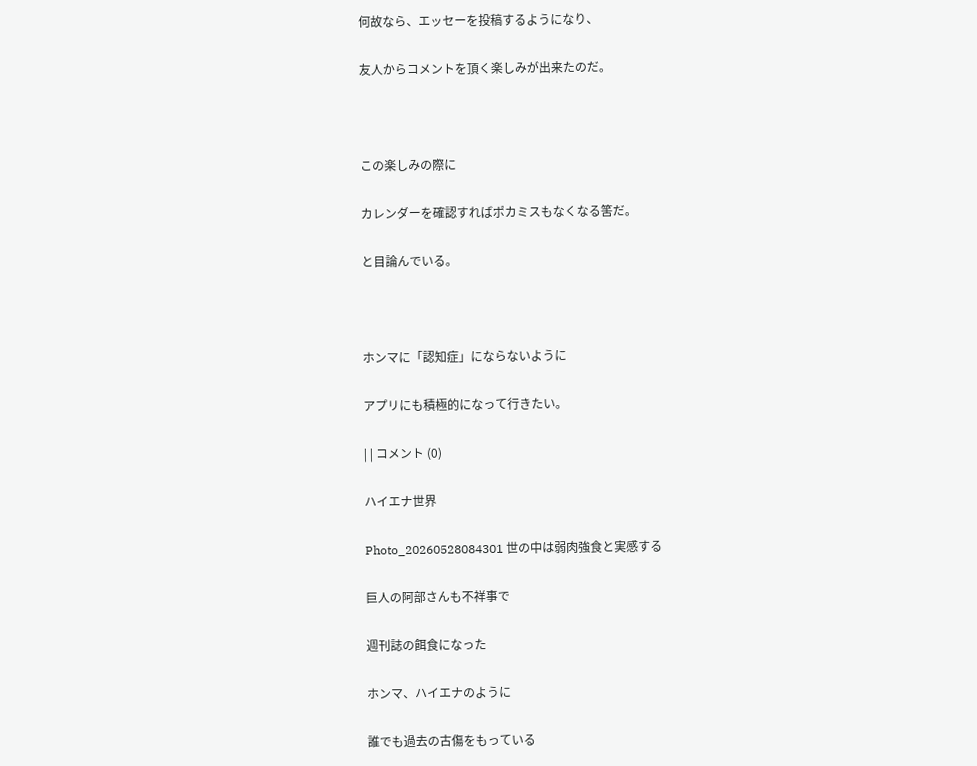何故なら、エッセーを投稿するようになり、

友人からコメントを頂く楽しみが出来たのだ。



この楽しみの際に

カレンダーを確認すればポカミスもなくなる筈だ。

と目論んでいる。



ホンマに「認知症」にならないように

アプリにも積極的になって行きたい。

| | コメント (0)

ハイエナ世界

Photo_20260528084301 世の中は弱肉強食と実感する

巨人の阿部さんも不祥事で

週刊誌の餌食になった

ホンマ、ハイエナのように

誰でも過去の古傷をもっている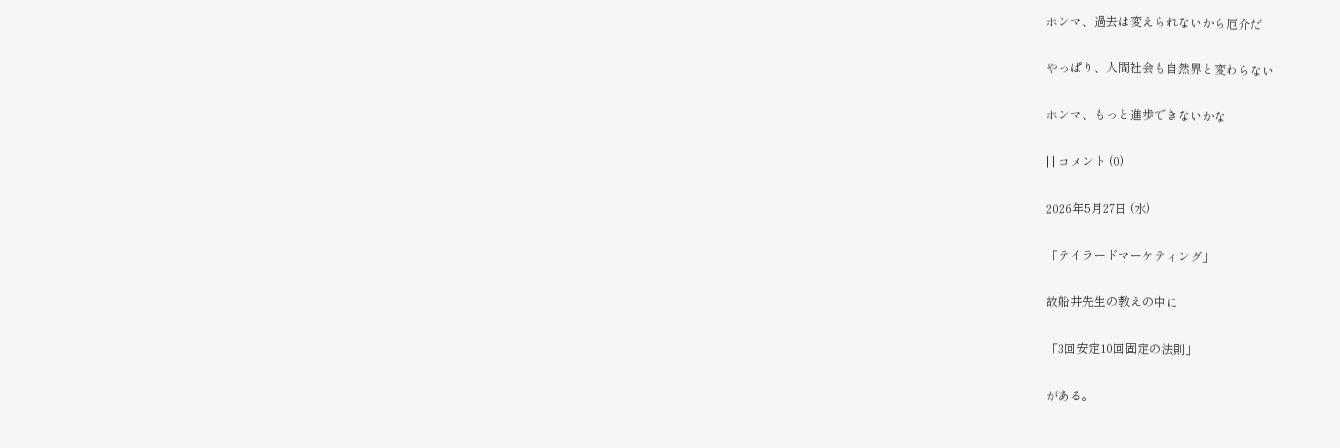ホンマ、過去は変えられないから厄介だ

やっぱり、人間社会も自然界と変わらない

ホンマ、もっと進歩できないかな

| | コメント (0)

2026年5月27日 (水)

「テイラードマーケティング」

故船井先生の教えの中に

「3回安定10回固定の法則」

がある。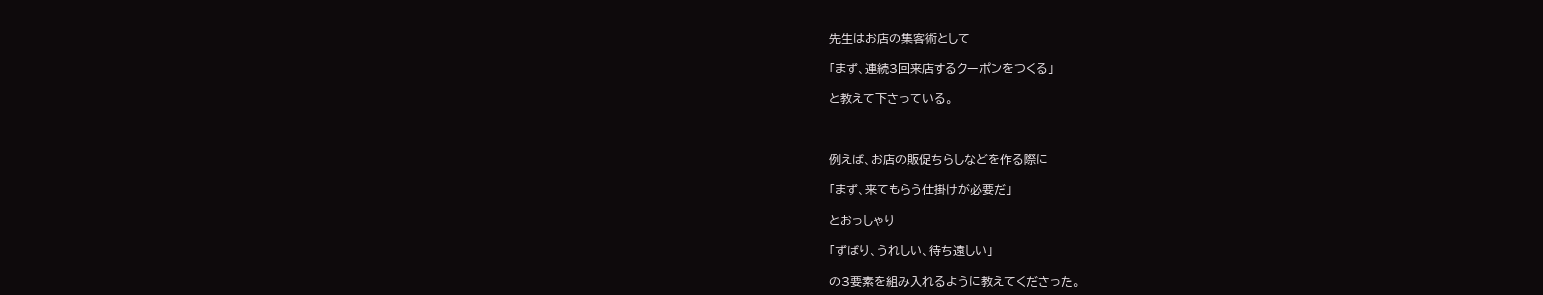先生はお店の集客術として

「まず、連続3回来店するクーポンをつくる」

と教えて下さっている。



例えば、お店の販促ちらしなどを作る際に

「まず、来てもらう仕掛けが必要だ」

とおっしゃり

「ずばり、うれしい、待ち遠しい」

の3要素を組み入れるように教えてくださった。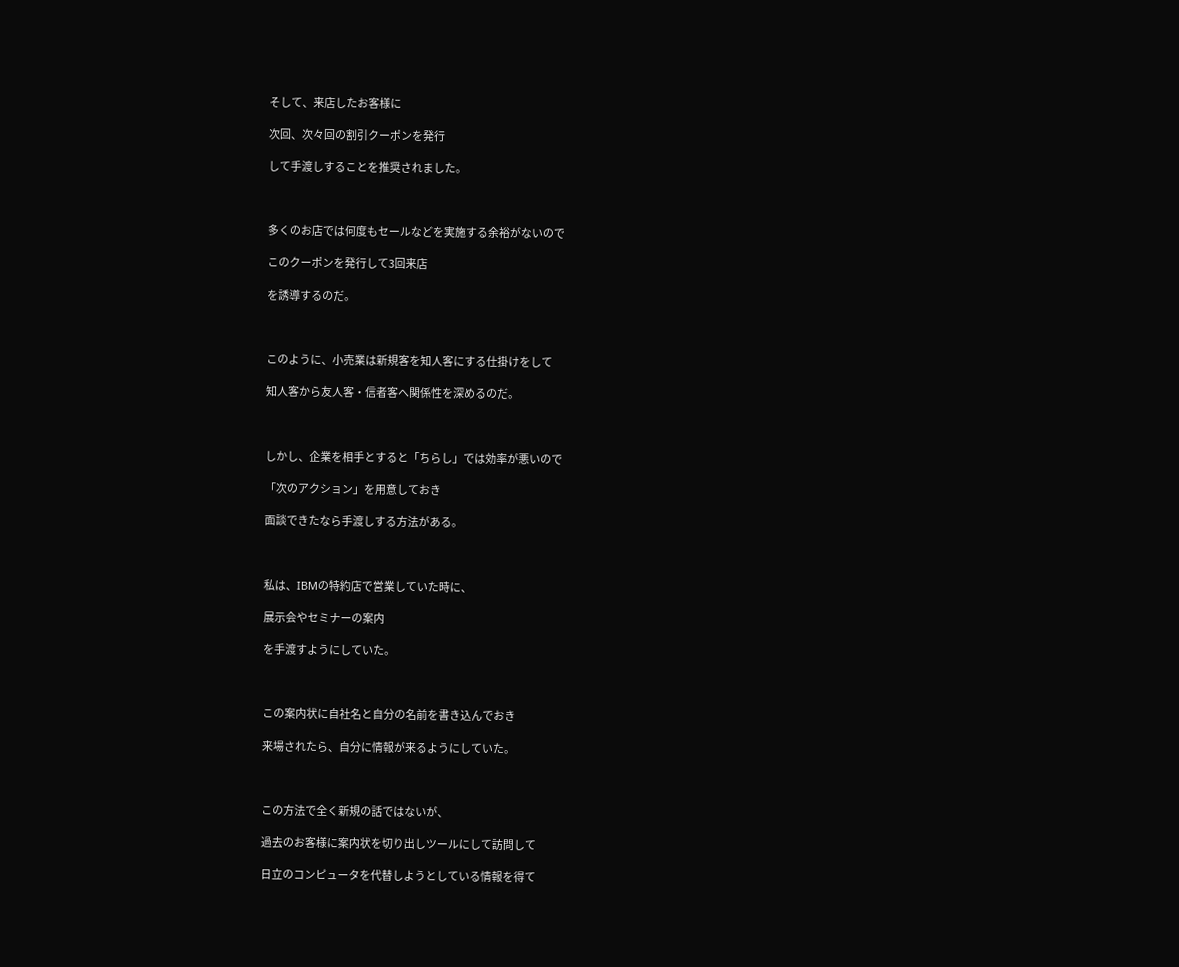そして、来店したお客様に

次回、次々回の割引クーポンを発行

して手渡しすることを推奨されました。



多くのお店では何度もセールなどを実施する余裕がないので

このクーポンを発行して3回来店

を誘導するのだ。



このように、小売業は新規客を知人客にする仕掛けをして

知人客から友人客・信者客へ関係性を深めるのだ。



しかし、企業を相手とすると「ちらし」では効率が悪いので

「次のアクション」を用意しておき

面談できたなら手渡しする方法がある。



私は、IBMの特約店で営業していた時に、

展示会やセミナーの案内

を手渡すようにしていた。



この案内状に自社名と自分の名前を書き込んでおき

来場されたら、自分に情報が来るようにしていた。



この方法で全く新規の話ではないが、

過去のお客様に案内状を切り出しツールにして訪問して

日立のコンピュータを代替しようとしている情報を得て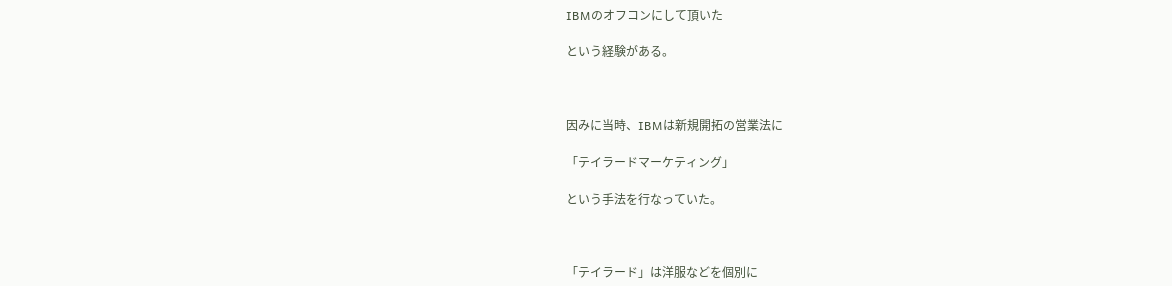IBMのオフコンにして頂いた

という経験がある。



因みに当時、IBMは新規開拓の営業法に

「テイラードマーケティング」

という手法を行なっていた。



「テイラード」は洋服などを個別に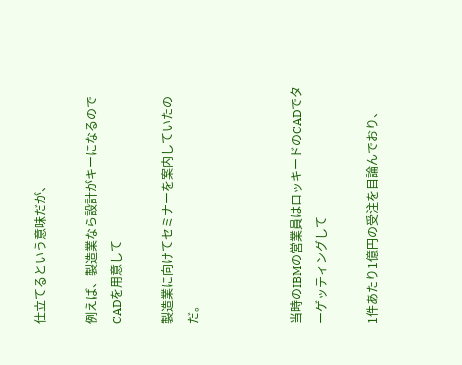仕立てるという意味だが、

例えば、製造業なら設計がキーになるのでCADを用意して

製造業に向けてセミナーを案内していたのだ。



当時のIBMの営業員はロッキードのCADでターゲッティングして

1件あたり1億円の受注を目論んでおり、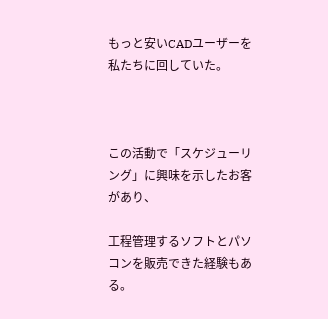もっと安いCADユーザーを私たちに回していた。



この活動で「スケジューリング」に興味を示したお客があり、

工程管理するソフトとパソコンを販売できた経験もある。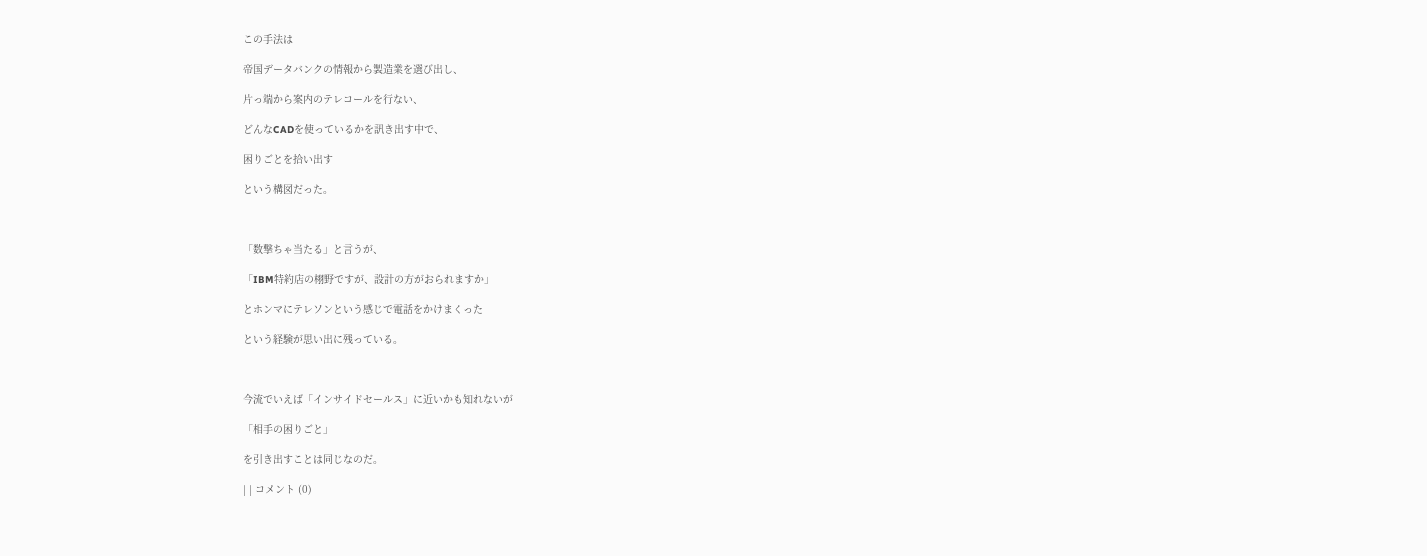この手法は

帝国データバンクの情報から製造業を選び出し、

片っ端から案内のテレコールを行ない、

どんなCADを使っているかを訊き出す中で、

困りごとを拾い出す

という構図だった。



「数撃ちゃ当たる」と言うが、

「IBM特約店の栩野ですが、設計の方がおられますか」

とホンマにテレソンという感じで電話をかけまくった

という経験が思い出に残っている。



今流でいえば「インサイドセールス」に近いかも知れないが

「相手の困りごと」

を引き出すことは同じなのだ。

| | コメント (0)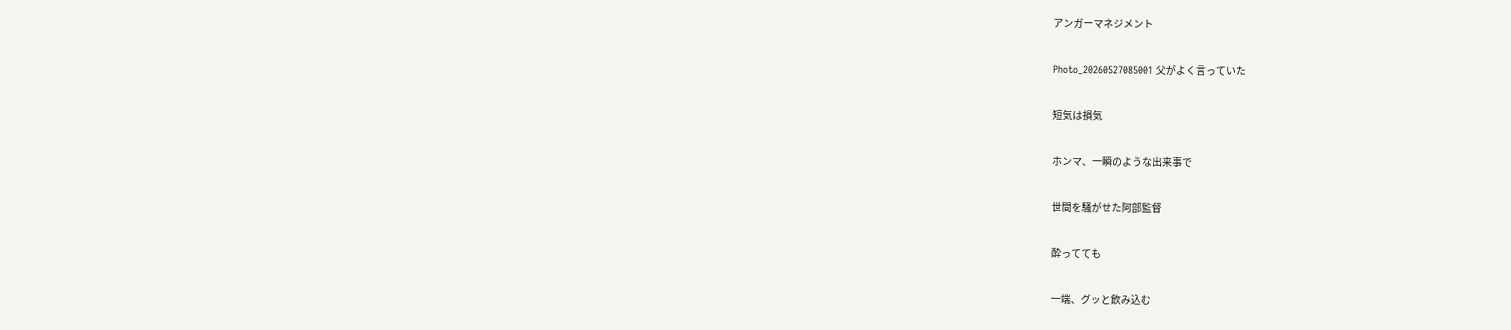アンガーマネジメント

Photo_20260527085001 父がよく言っていた

短気は損気

ホンマ、一瞬のような出来事で

世間を騒がせた阿部監督

酔ってても

一端、グッと飲み込む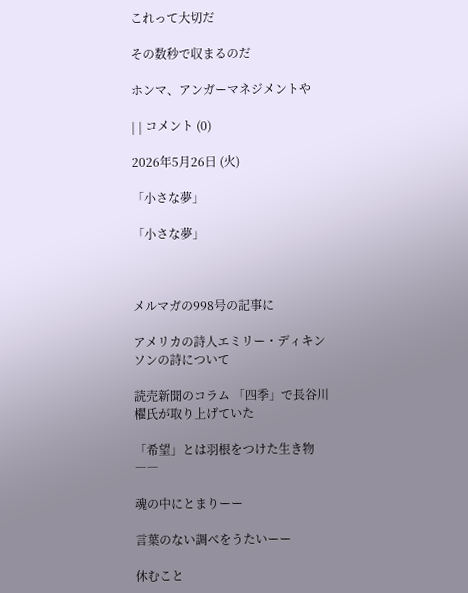これって大切だ

その数秒で収まるのだ

ホンマ、アンガーマネジメントや

| | コメント (0)

2026年5月26日 (火)

「小さな夢」

「小さな夢」



メルマガの998号の記事に

アメリカの詩人エミリー・ディキンソンの詩について

読売新聞のコラム 「四季」で長谷川櫂氏が取り上げていた

「希望」とは羽根をつけた生き物――

魂の中にとまりーー

言葉のない調べをうたいーー

休むこと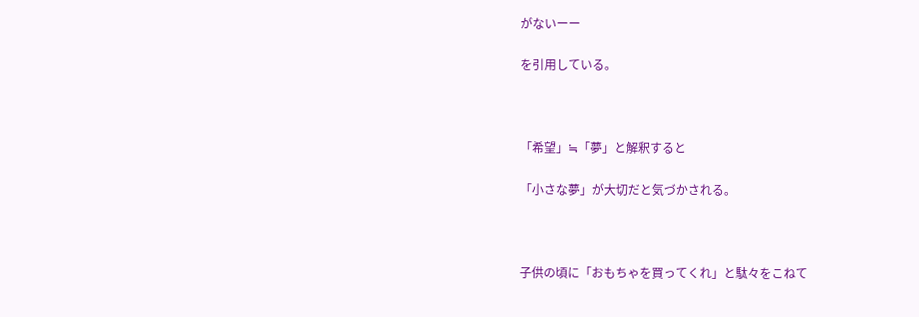がないーー

を引用している。



「希望」≒「夢」と解釈すると

「小さな夢」が大切だと気づかされる。



子供の頃に「おもちゃを買ってくれ」と駄々をこねて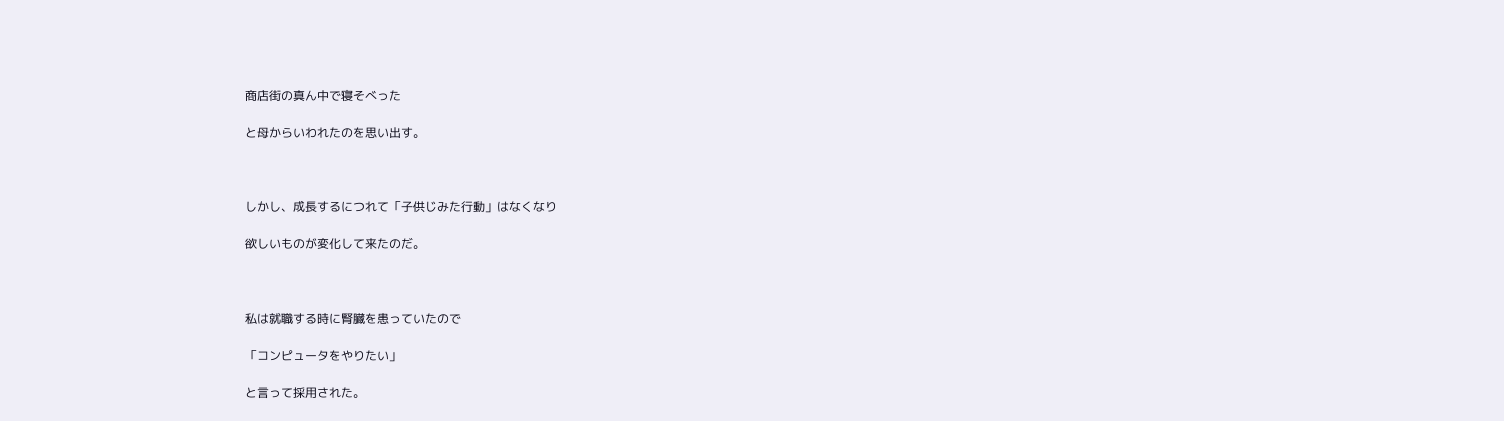商店街の真ん中で寝そべった

と母からいわれたのを思い出す。



しかし、成長するにつれて「子供じみた行動」はなくなり

欲しいものが変化して来たのだ。



私は就職する時に腎臓を患っていたので

「コンピュータをやりたい」

と言って採用された。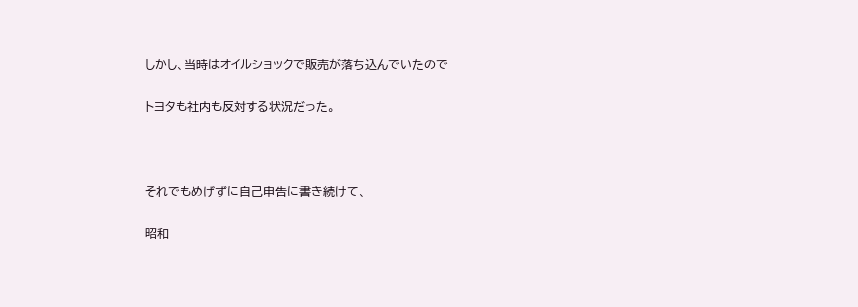しかし、当時はオイルショックで販売が落ち込んでいたので

トヨタも社内も反対する状況だった。



それでもめげずに自己申告に書き続けて、

昭和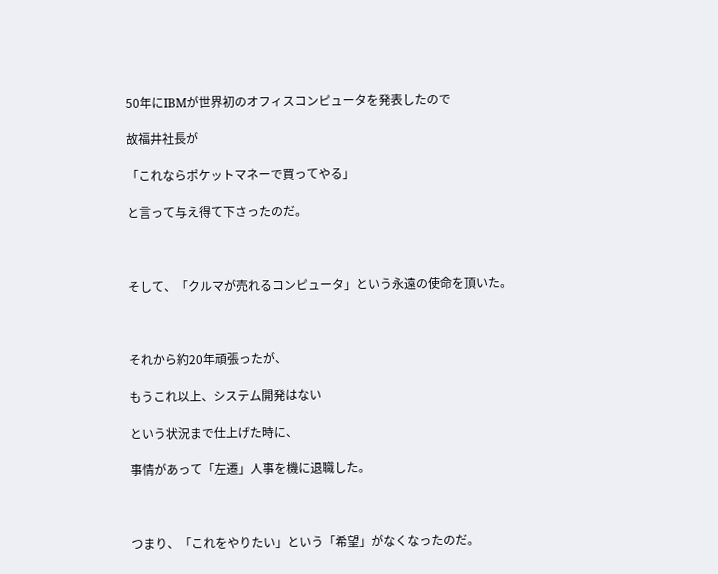50年にIBMが世界初のオフィスコンピュータを発表したので

故福井社長が

「これならポケットマネーで買ってやる」

と言って与え得て下さったのだ。



そして、「クルマが売れるコンピュータ」という永遠の使命を頂いた。



それから約20年頑張ったが、

もうこれ以上、システム開発はない

という状況まで仕上げた時に、

事情があって「左遷」人事を機に退職した。



つまり、「これをやりたい」という「希望」がなくなったのだ。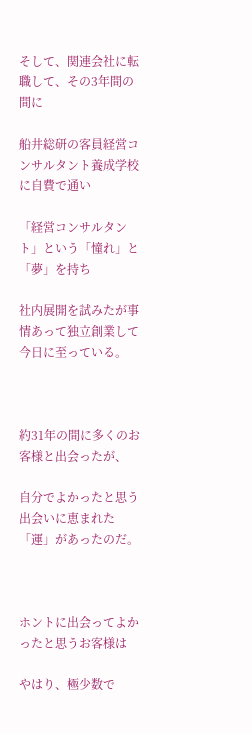そして、関連会社に転職して、その3年間の間に

船井総研の客員経営コンサルタント養成学校に自費で通い

「経営コンサルタント」という「憧れ」と「夢」を持ち

社内展開を試みたが事情あって独立創業して今日に至っている。



約31年の間に多くのお客様と出会ったが、

自分でよかったと思う出会いに恵まれた「運」があったのだ。



ホントに出会ってよかったと思うお客様は

やはり、極少数で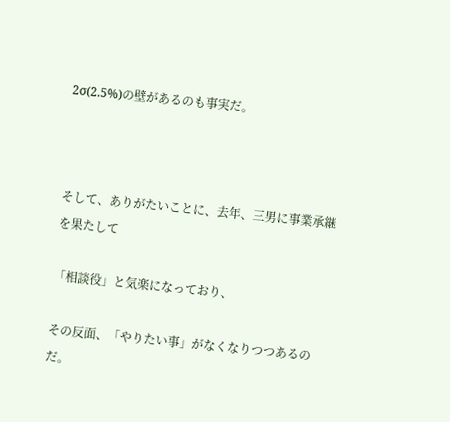2σ(2.5%)の壁があるのも事実だ。



そして、ありがたいことに、去年、三男に事業承継を果たして

「相談役」と気楽になっており、

その反面、「やりたい事」がなくなりつつあるのだ。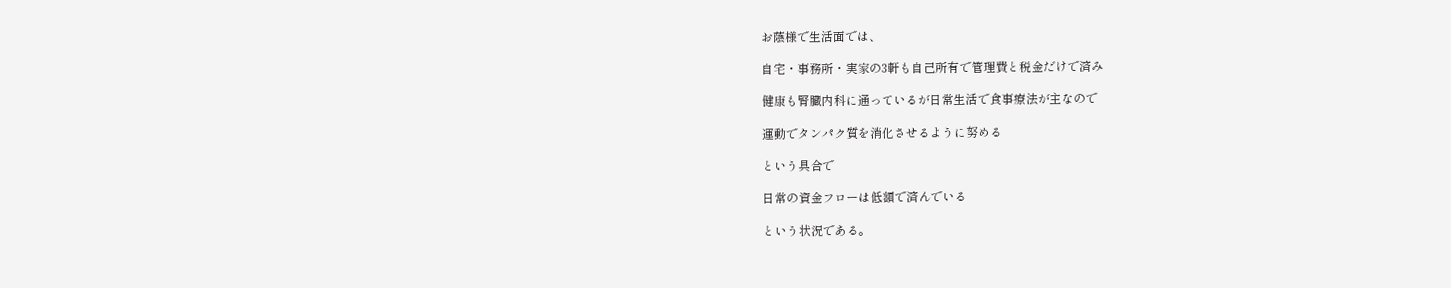お蔭様で生活面では、

自宅・事務所・実家の3軒も自己所有で管理費と税金だけで済み

健康も腎臓内科に通っているが日常生活で食事療法が主なので

運動でタンパク質を消化させるように努める

という具合で

日常の資金フローは低額で済んでいる

という状況である。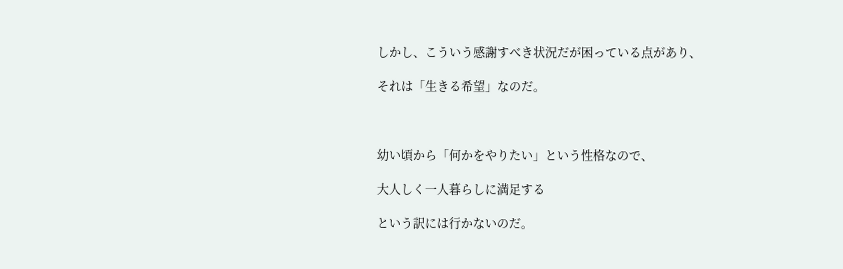しかし、こういう感謝すべき状況だが困っている点があり、

それは「生きる希望」なのだ。



幼い頃から「何かをやりたい」という性格なので、

大人しく一人暮らしに満足する

という訳には行かないのだ。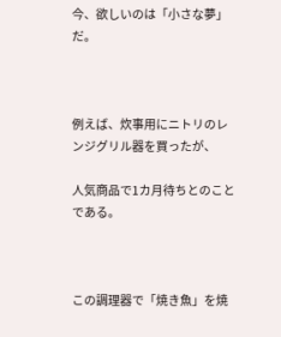今、欲しいのは「小さな夢」だ。



例えば、炊事用にニトリのレンジグリル器を買ったが、

人気商品で1カ月待ちとのことである。



この調理器で「焼き魚」を焼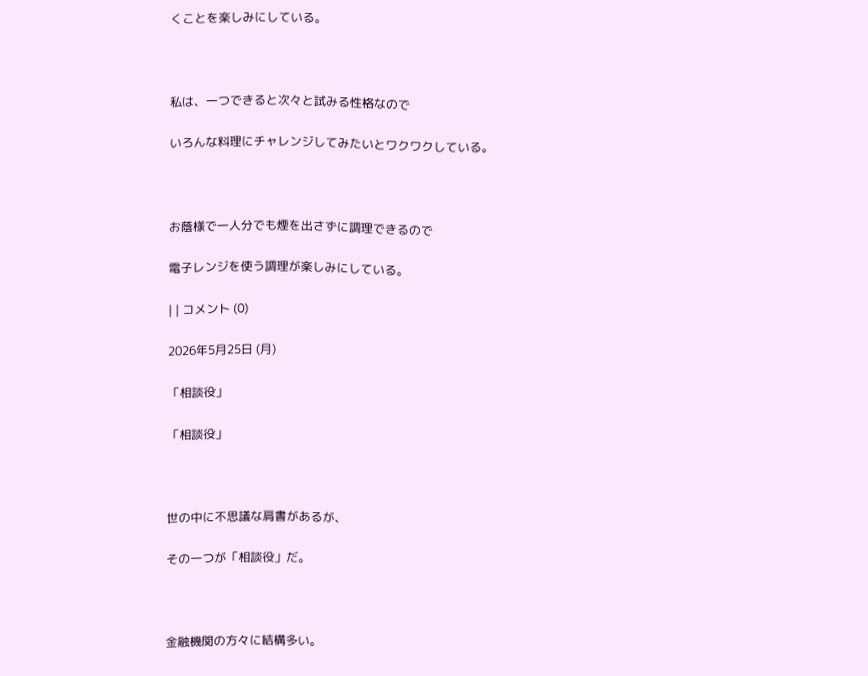くことを楽しみにしている。



私は、一つできると次々と試みる性格なので

いろんな料理にチャレンジしてみたいとワクワクしている。



お蔭様で一人分でも煙を出さずに調理できるので

電子レンジを使う調理が楽しみにしている。

| | コメント (0)

2026年5月25日 (月)

「相談役」

「相談役」



世の中に不思議な肩書があるが、

その一つが「相談役」だ。



金融機関の方々に結構多い。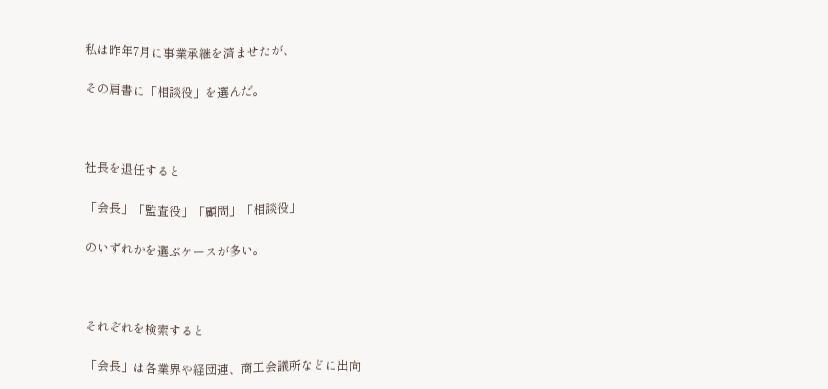私は昨年7月に事業承継を済ませたが、

その肩書に「相談役」を選んだ。



社長を退任すると

「会長」「監査役」「顧問」「相談役」

のいずれかを選ぶケースが多い。



それぞれを検索すると

「会長」は各業界や経団連、商工会議所などに出向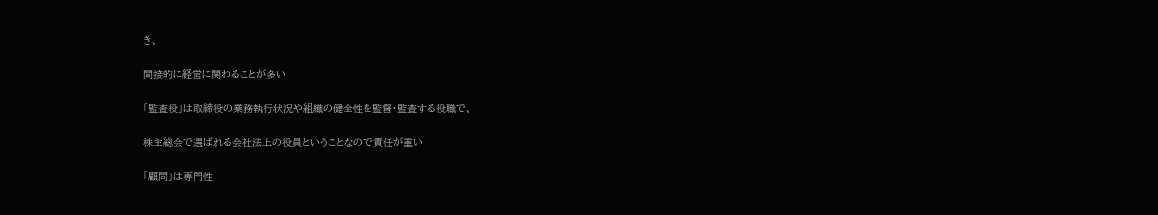き、

間接的に経営に関わることが多い

「監査役」は取締役の業務執行状況や組織の健全性を監督・監査する役職で、

株主総会で選ばれる会社法上の役員ということなので責任が重い

「顧問」は専門性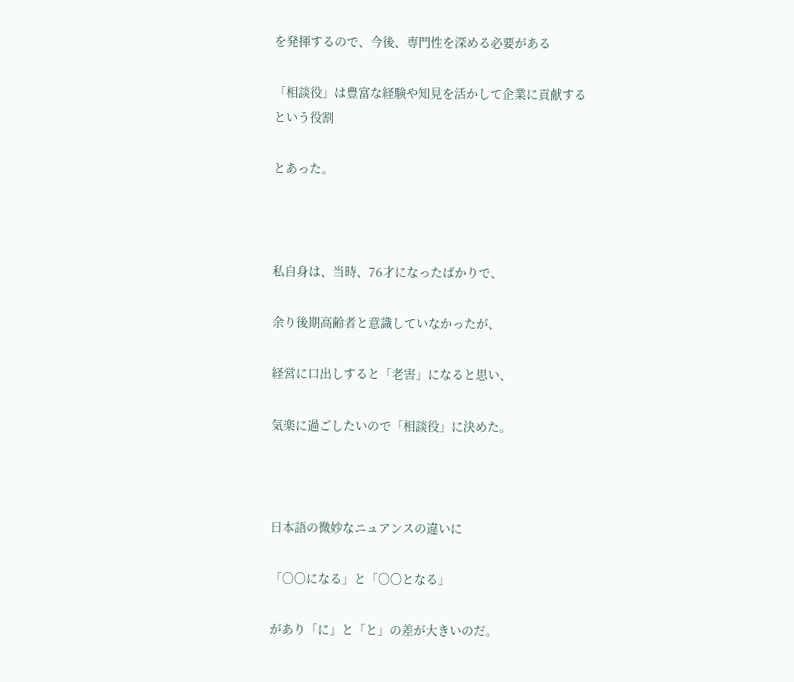を発揮するので、今後、専門性を深める必要がある

「相談役」は豊富な経験や知見を活かして企業に貢献するという役割

とあった。



私自身は、当時、76才になったばかりで、

余り後期高齢者と意識していなかったが、

経営に口出しすると「老害」になると思い、

気楽に過ごしたいので「相談役」に決めた。



日本語の微妙なニュアンスの違いに

「〇〇になる」と「〇〇となる」

があり「に」と「と」の差が大きいのだ。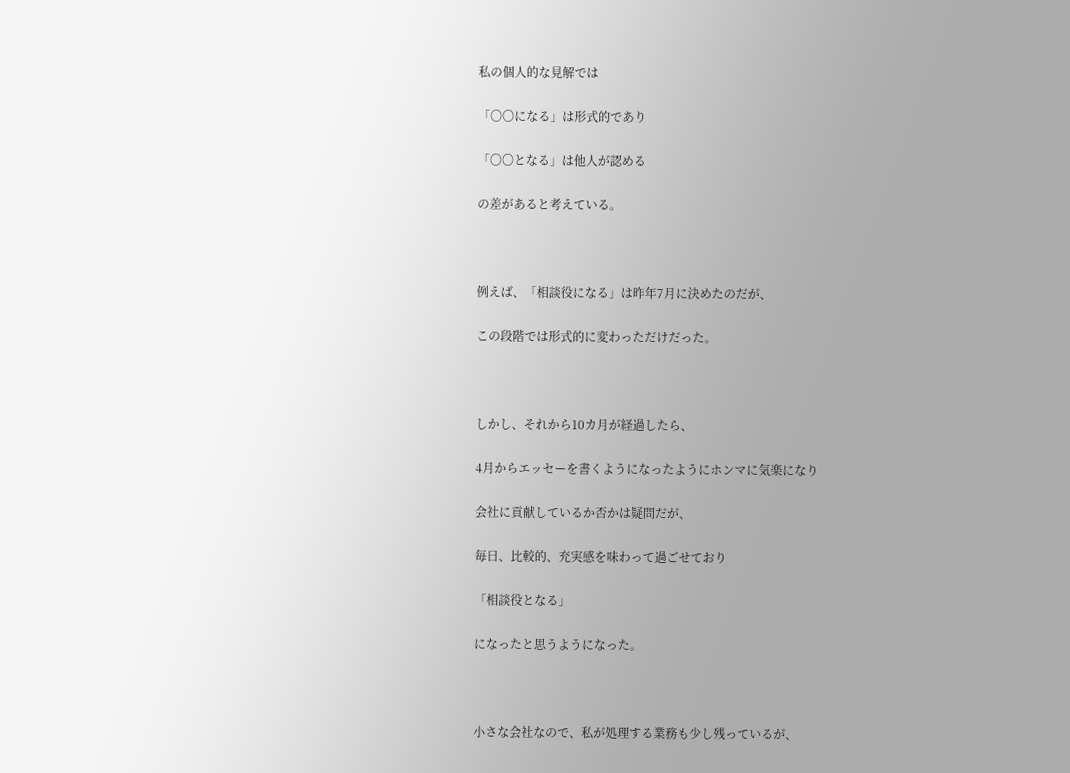私の個人的な見解では

「〇〇になる」は形式的であり

「〇〇となる」は他人が認める

の差があると考えている。



例えば、「相談役になる」は昨年7月に決めたのだが、

この段階では形式的に変わっただけだった。



しかし、それから10カ月が経過したら、

4月からエッセーを書くようになったようにホンマに気楽になり

会社に貢献しているか否かは疑問だが、

毎日、比較的、充実感を味わって過ごせており

「相談役となる」

になったと思うようになった。



小さな会社なので、私が処理する業務も少し残っているが、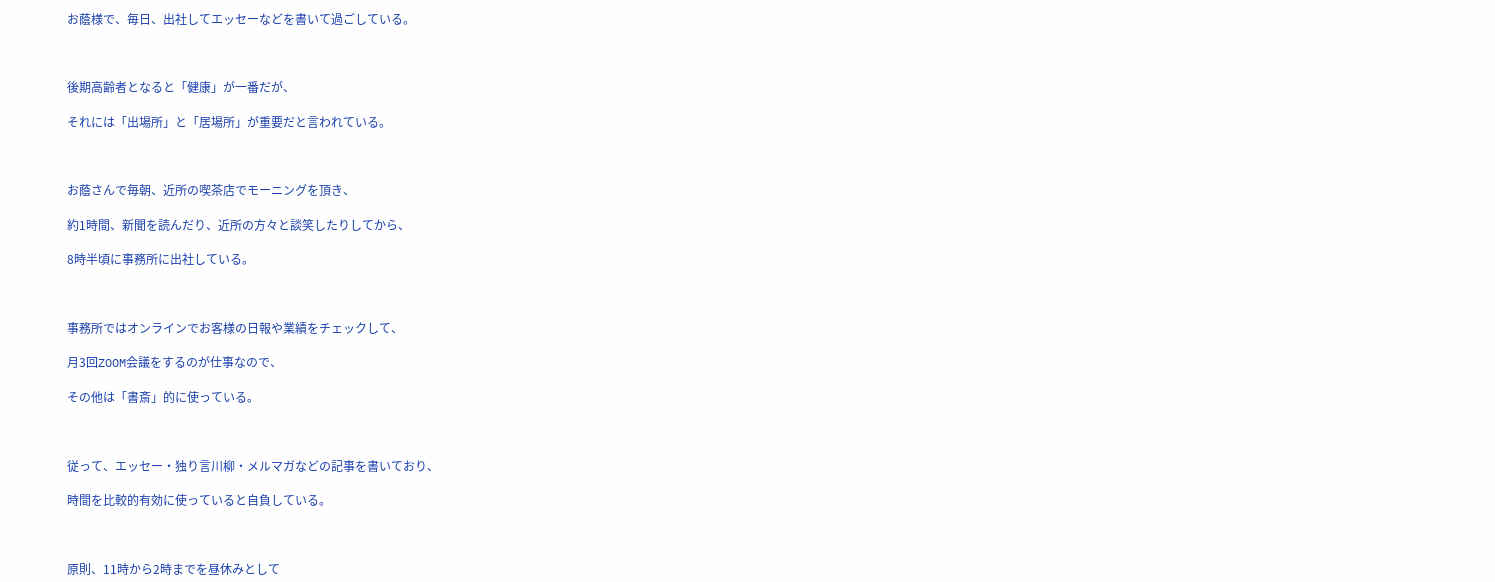お蔭様で、毎日、出社してエッセーなどを書いて過ごしている。



後期高齢者となると「健康」が一番だが、

それには「出場所」と「居場所」が重要だと言われている。



お蔭さんで毎朝、近所の喫茶店でモーニングを頂き、

約1時間、新聞を読んだり、近所の方々と談笑したりしてから、

8時半頃に事務所に出社している。



事務所ではオンラインでお客様の日報や業績をチェックして、

月3回ZOOM会議をするのが仕事なので、

その他は「書斎」的に使っている。



従って、エッセー・独り言川柳・メルマガなどの記事を書いており、

時間を比較的有効に使っていると自負している。



原則、11時から2時までを昼休みとして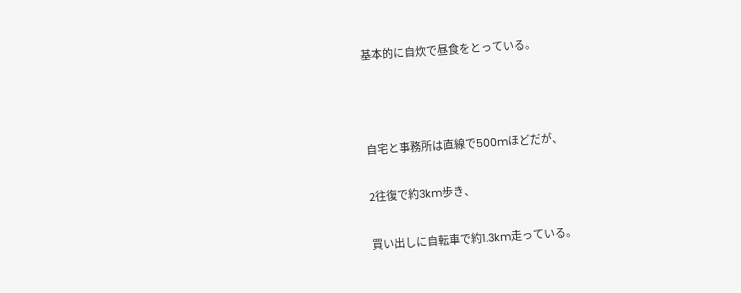基本的に自炊で昼食をとっている。



自宅と事務所は直線で500mほどだが、

2往復で約3km歩き、

買い出しに自転車で約1.3km走っている。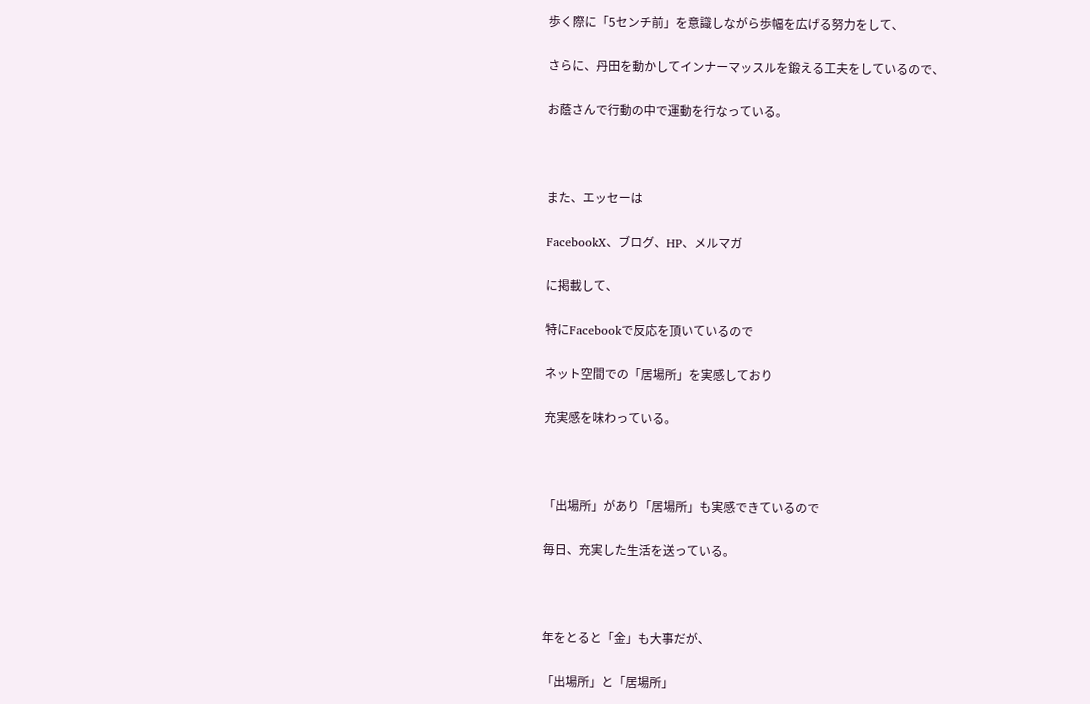歩く際に「5センチ前」を意識しながら歩幅を広げる努力をして、

さらに、丹田を動かしてインナーマッスルを鍛える工夫をしているので、

お蔭さんで行動の中で運動を行なっている。



また、エッセーは

FacebookX、ブログ、HP、メルマガ

に掲載して、

特にFacebookで反応を頂いているので

ネット空間での「居場所」を実感しており

充実感を味わっている。



「出場所」があり「居場所」も実感できているので

毎日、充実した生活を送っている。



年をとると「金」も大事だが、

「出場所」と「居場所」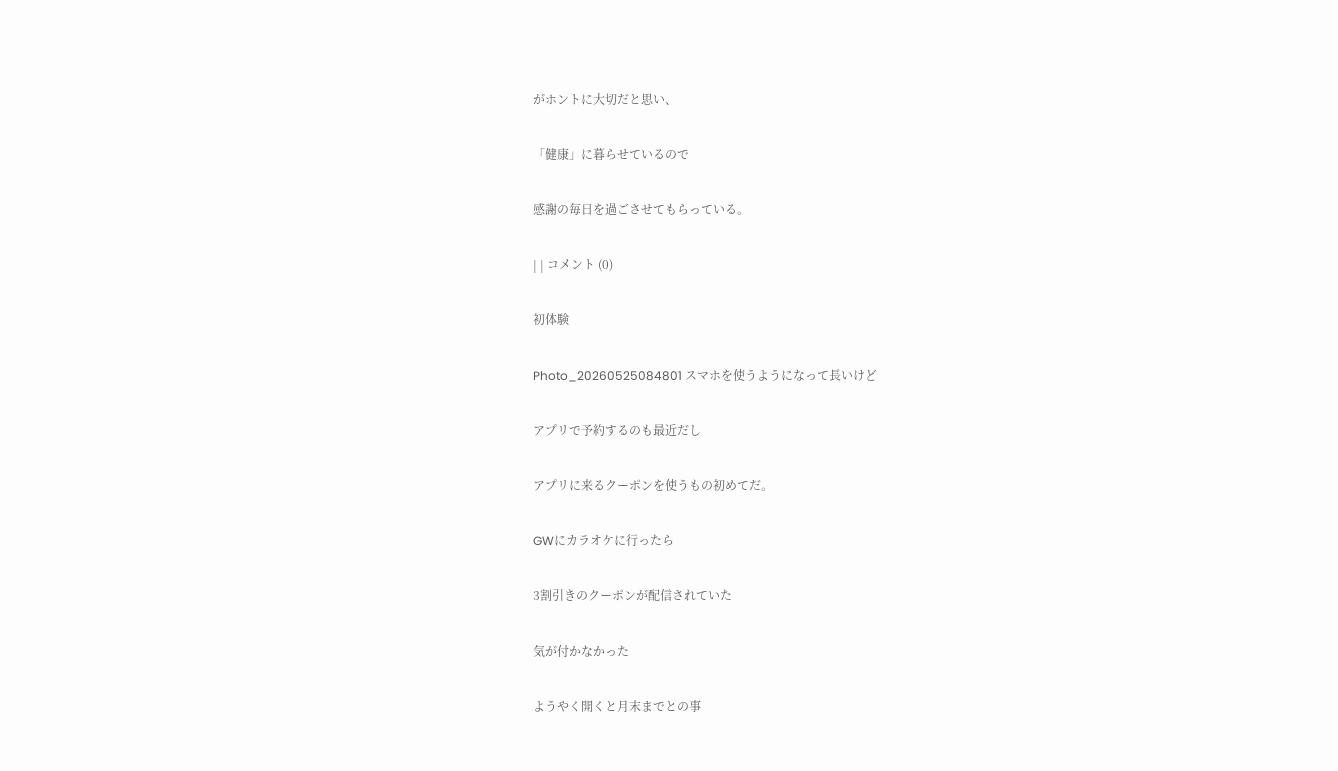がホントに大切だと思い、

「健康」に暮らせているので

感謝の毎日を過ごさせてもらっている。

| | コメント (0)

初体験

Photo_20260525084801 スマホを使うようになって長いけど

アプリで予約するのも最近だし

アプリに来るクーポンを使うもの初めてだ。

GWにカラオケに行ったら

3割引きのクーポンが配信されていた

気が付かなかった

ようやく開くと月末までとの事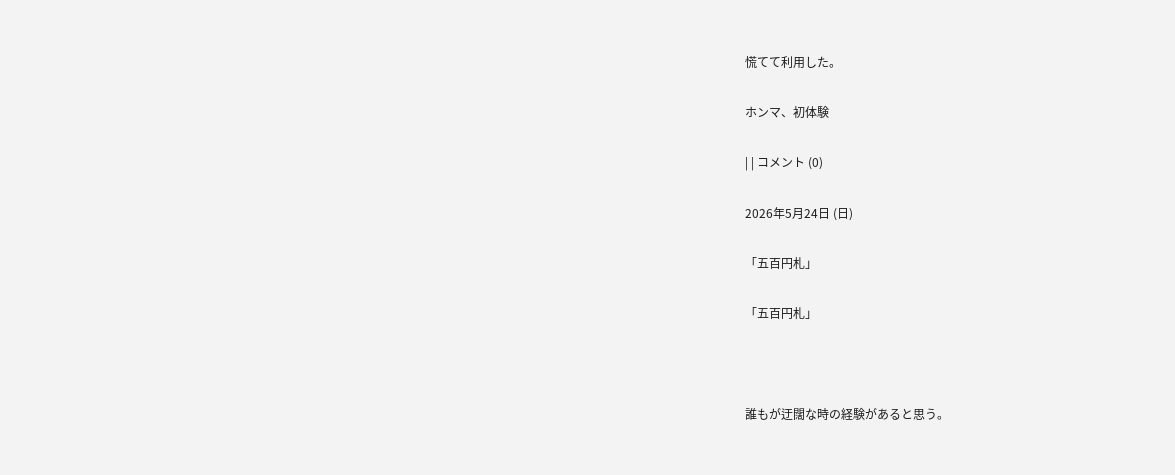慌てて利用した。

ホンマ、初体験

| | コメント (0)

2026年5月24日 (日)

「五百円札」

「五百円札」



誰もが迂闊な時の経験があると思う。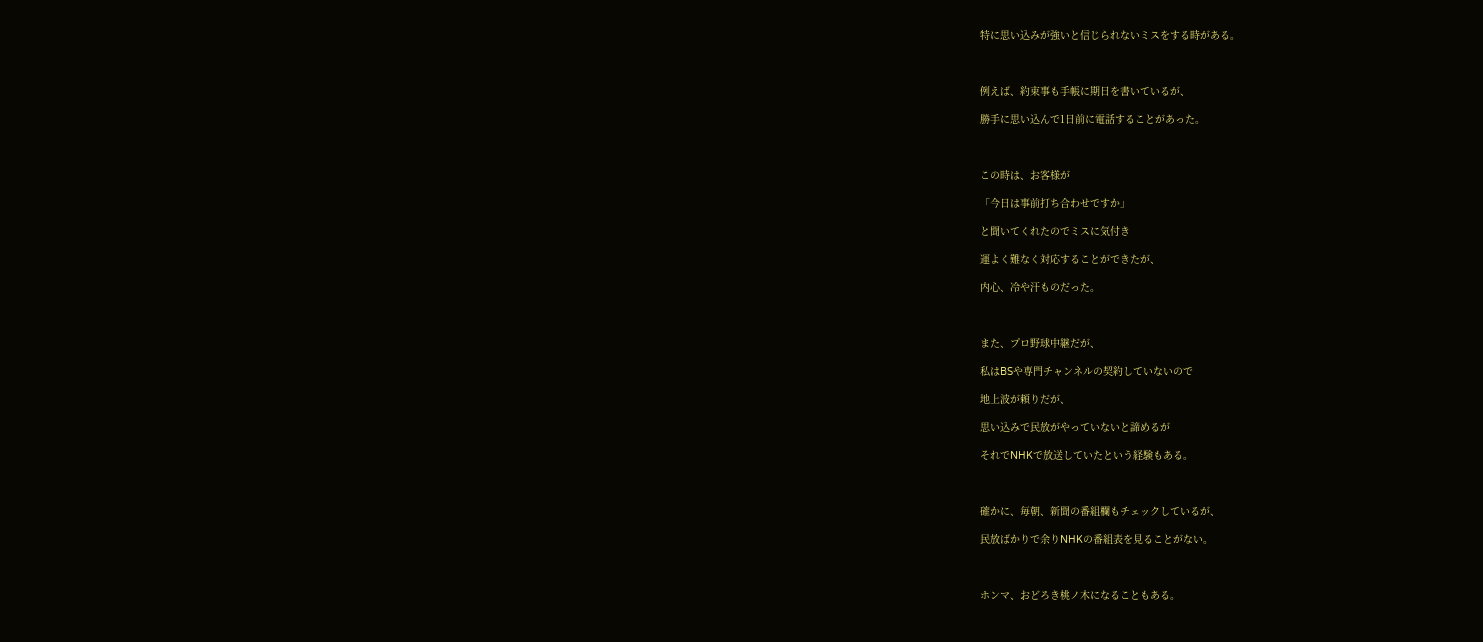特に思い込みが強いと信じられないミスをする時がある。



例えば、約束事も手帳に期日を書いているが、

勝手に思い込んで1日前に電話することがあった。



この時は、お客様が

「今日は事前打ち合わせですか」

と聞いてくれたのでミスに気付き

運よく難なく対応することができたが、

内心、冷や汗ものだった。



また、プロ野球中継だが、

私はBSや専門チャンネルの契約していないので

地上波が頼りだが、

思い込みで民放がやっていないと諦めるが

それでNHKで放送していたという経験もある。



確かに、毎朝、新聞の番組欄もチェックしているが、

民放ばかりで余りNHKの番組表を見ることがない。



ホンマ、おどろき桃ノ木になることもある。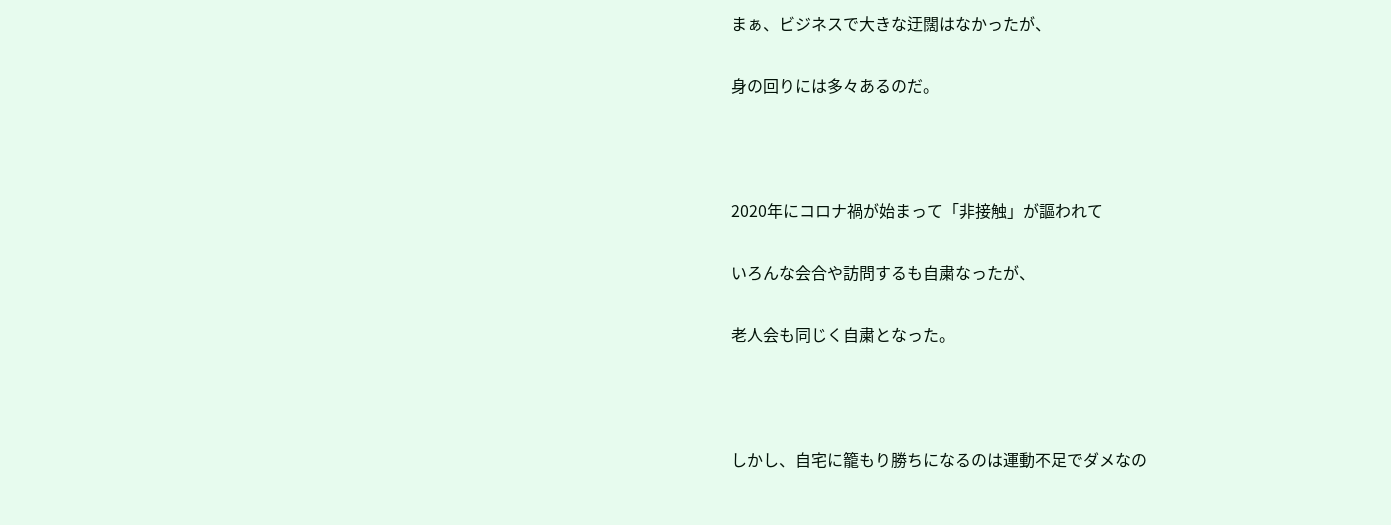まぁ、ビジネスで大きな迂闊はなかったが、

身の回りには多々あるのだ。



2020年にコロナ禍が始まって「非接触」が謳われて

いろんな会合や訪問するも自粛なったが、

老人会も同じく自粛となった。



しかし、自宅に籠もり勝ちになるのは運動不足でダメなの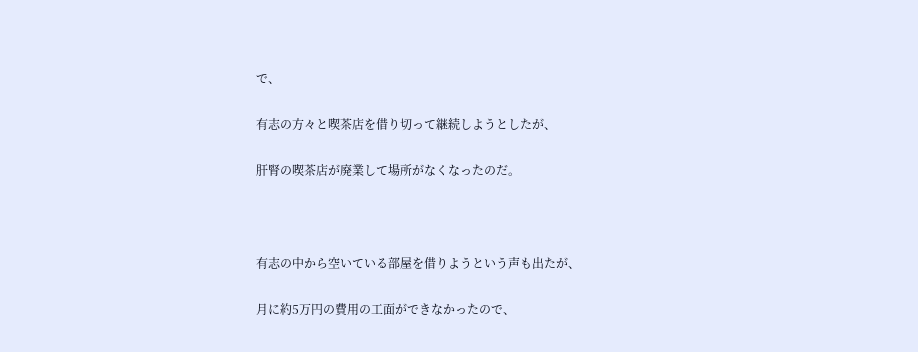で、

有志の方々と喫茶店を借り切って継続しようとしたが、

肝腎の喫茶店が廃業して場所がなくなったのだ。



有志の中から空いている部屋を借りようという声も出たが、

月に約5万円の費用の工面ができなかったので、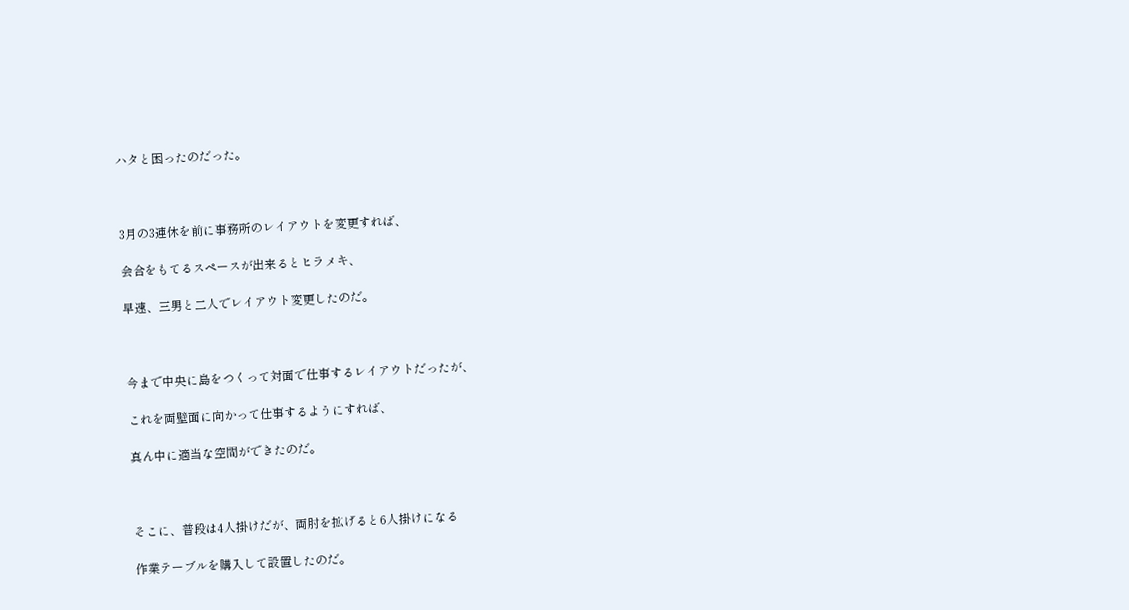ハタと困ったのだった。



3月の3連休を前に事務所のレイアウトを変更すれば、

会合をもてるスペースが出来るとヒラメキ、

早速、三男と二人でレイアウト変更したのだ。



今まで中央に島をつくって対面で仕事するレイアウトだったが、

これを両壁面に向かって仕事するようにすれば、

真ん中に適当な空間ができたのだ。



そこに、普段は4人掛けだが、両肘を拡げると6人掛けになる

作業テーブルを購入して設置したのだ。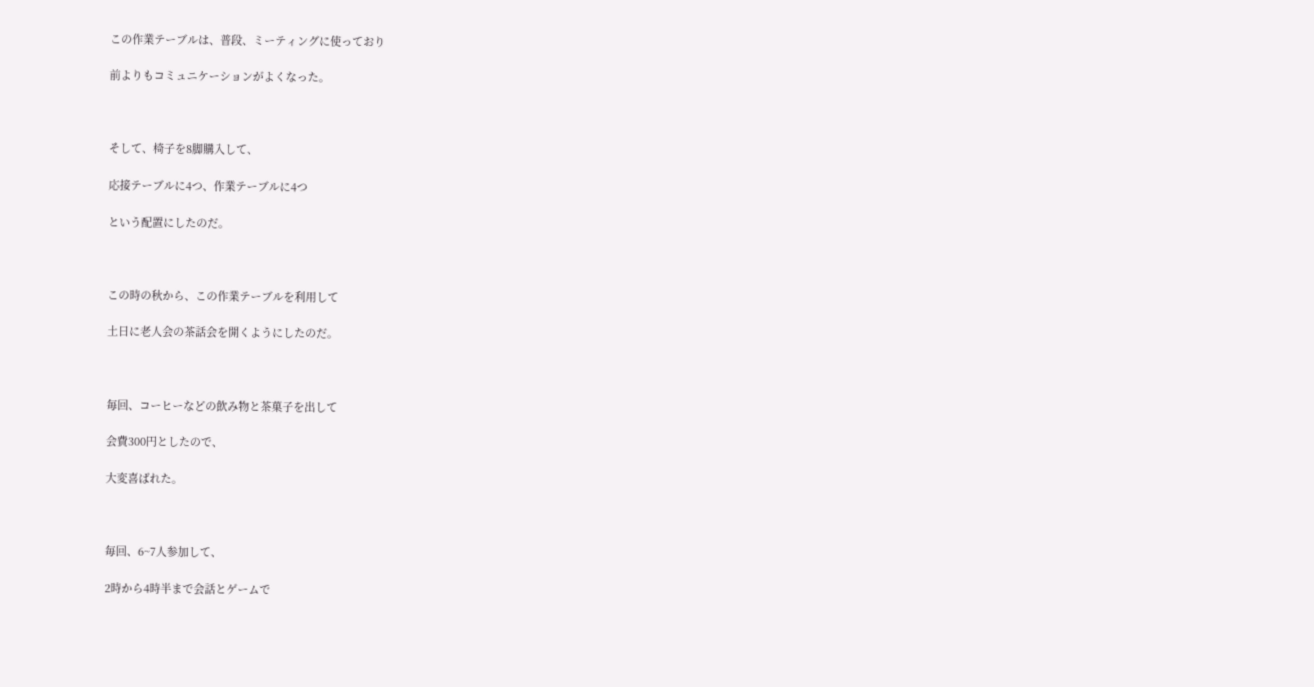この作業テーブルは、普段、ミーティングに使っており

前よりもコミュニケーションがよくなった。



そして、椅子を8脚購入して、

応接テーブルに4つ、作業テーブルに4つ

という配置にしたのだ。



この時の秋から、この作業テーブルを利用して

土日に老人会の茶話会を開くようにしたのだ。



毎回、コーヒーなどの飲み物と茶菓子を出して

会費300円としたので、

大変喜ばれた。



毎回、6~7人参加して、

2時から4時半まで会話とゲームで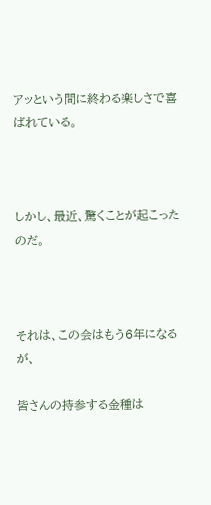アッという間に終わる楽しさで喜ばれている。



しかし、最近、驚くことが起こったのだ。



それは、この会はもう6年になるが、

皆さんの持参する金種は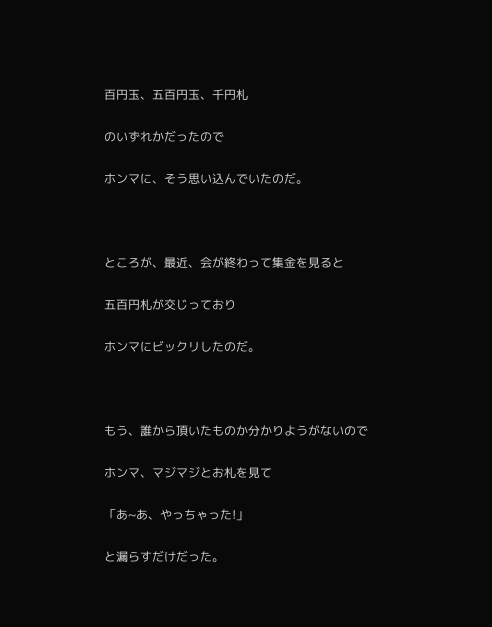百円玉、五百円玉、千円札

のいずれかだったので

ホンマに、そう思い込んでいたのだ。



ところが、最近、会が終わって集金を見ると

五百円札が交じっており

ホンマにビックリしたのだ。



もう、誰から頂いたものか分かりようがないので

ホンマ、マジマジとお札を見て

「あ~あ、やっちゃった!」

と漏らすだけだった。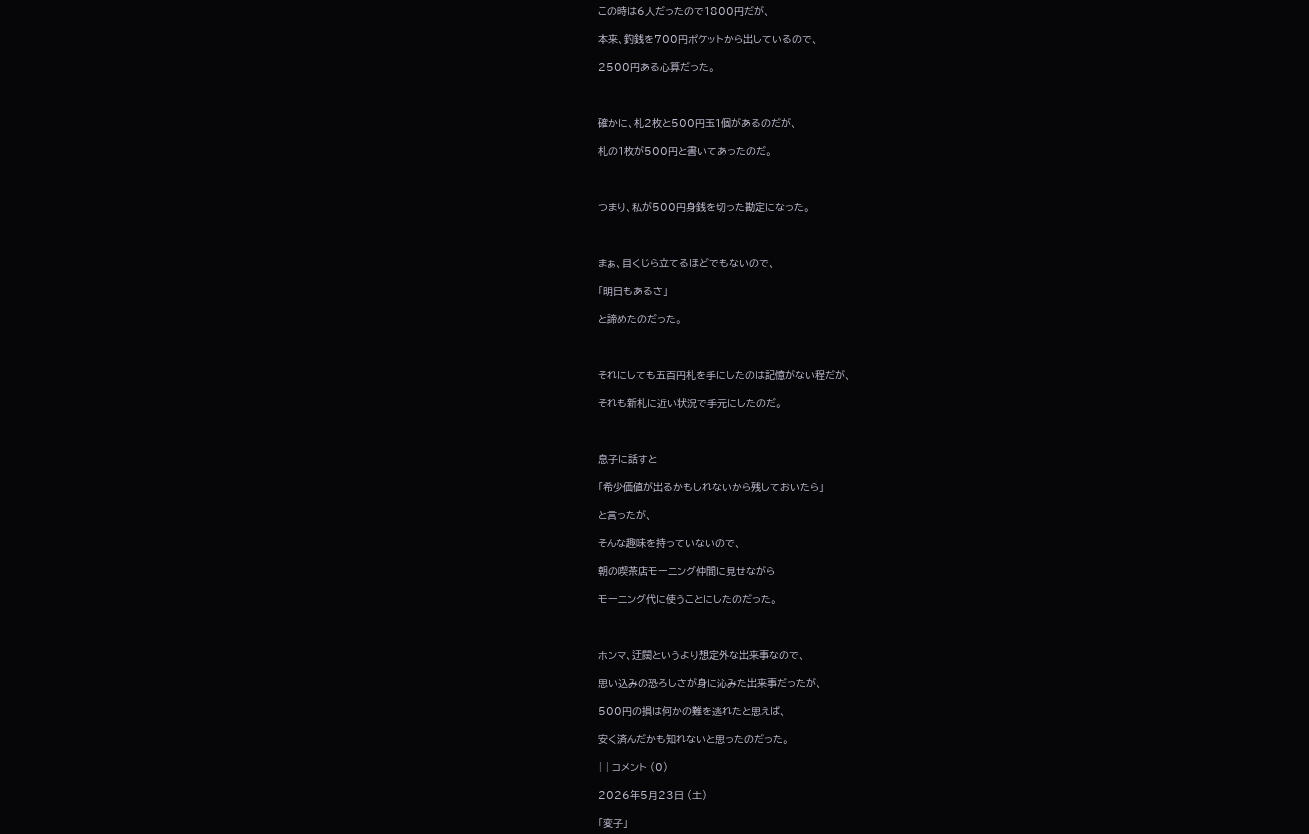この時は6人だったので1800円だが、

本来、釣銭を700円ポケットから出しているので、

2500円ある心算だった。



確かに、札2枚と500円玉1個があるのだが、

札の1枚が500円と書いてあったのだ。



つまり、私が500円身銭を切った勘定になった。



まぁ、目くじら立てるほどでもないので、

「明日もあるさ」

と諦めたのだった。



それにしても五百円札を手にしたのは記憶がない程だが、

それも新札に近い状況で手元にしたのだ。



息子に話すと

「希少価値が出るかもしれないから残しておいたら」

と言ったが、

そんな趣味を持っていないので、

朝の喫茶店モーニング仲間に見せながら

モーニング代に使うことにしたのだった。



ホンマ、迂闊というより想定外な出来事なので、

思い込みの恐ろしさが身に沁みた出来事だったが、

500円の損は何かの難を逃れたと思えば、

安く済んだかも知れないと思ったのだった。

| | コメント (0)

2026年5月23日 (土)

「変子」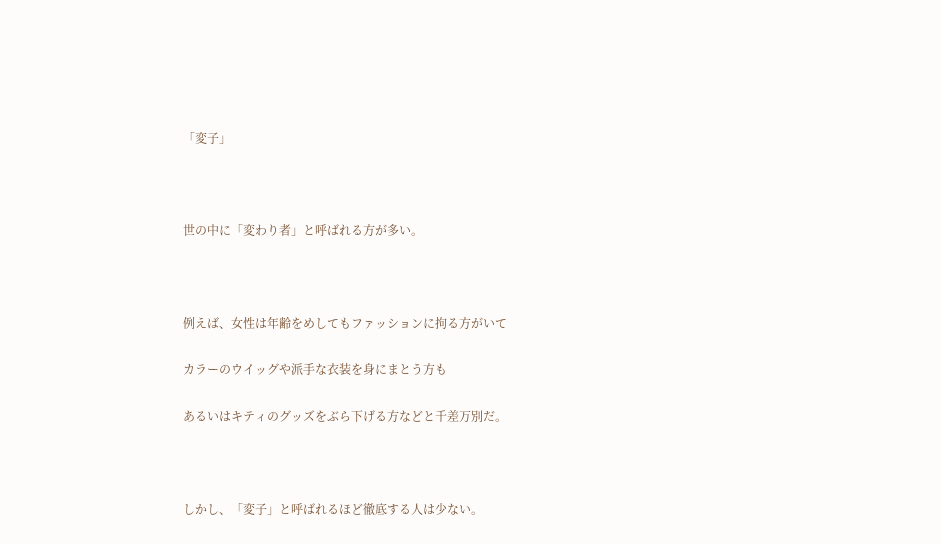「変子」



世の中に「変わり者」と呼ばれる方が多い。



例えば、女性は年齢をめしてもファッションに拘る方がいて

カラーのウイッグや派手な衣装を身にまとう方も

あるいはキティのグッズをぶら下げる方などと千差万別だ。



しかし、「変子」と呼ばれるほど徹底する人は少ない。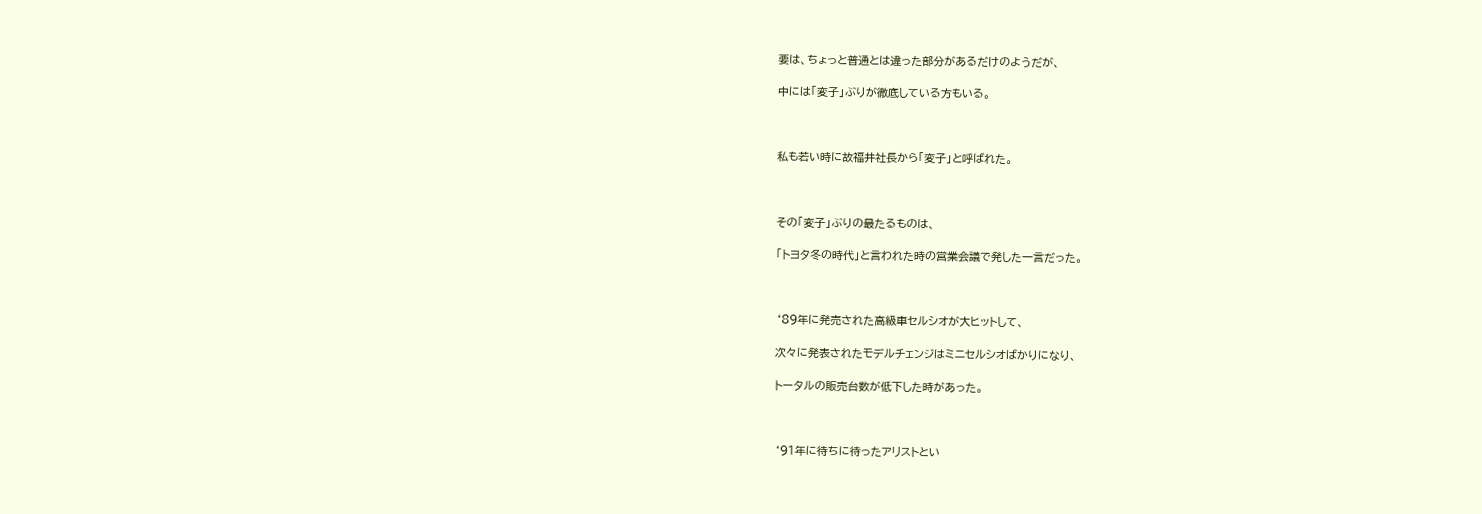要は、ちょっと普通とは違った部分があるだけのようだが、

中には「変子」ぶりが徹底している方もいる。



私も若い時に故福井社長から「変子」と呼ばれた。



その「変子」ぶりの最たるものは、

「トヨタ冬の時代」と言われた時の営業会議で発した一言だった。



‘89年に発売された高級車セルシオが大ヒットして、

次々に発表されたモデルチェンジはミニセルシオばかりになり、

トータルの販売台数が低下した時があった。



‘91年に待ちに待ったアリストとい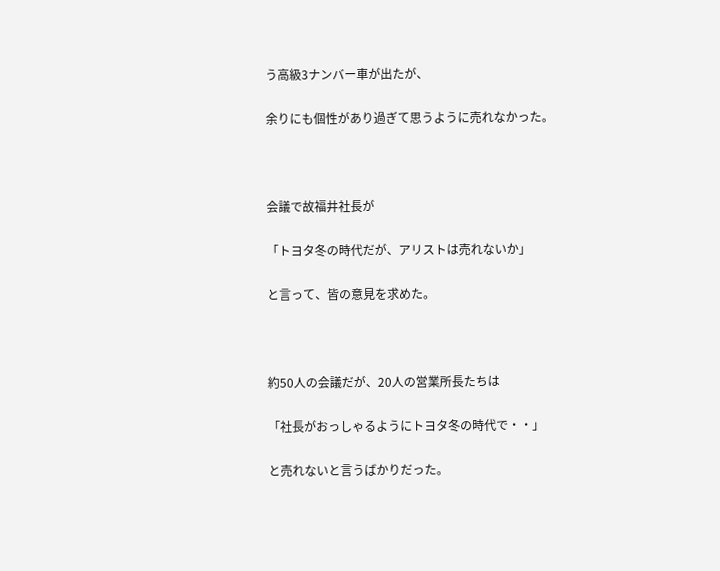う高級3ナンバー車が出たが、

余りにも個性があり過ぎて思うように売れなかった。



会議で故福井社長が

「トヨタ冬の時代だが、アリストは売れないか」

と言って、皆の意見を求めた。



約50人の会議だが、20人の営業所長たちは

「社長がおっしゃるようにトヨタ冬の時代で・・」

と売れないと言うばかりだった。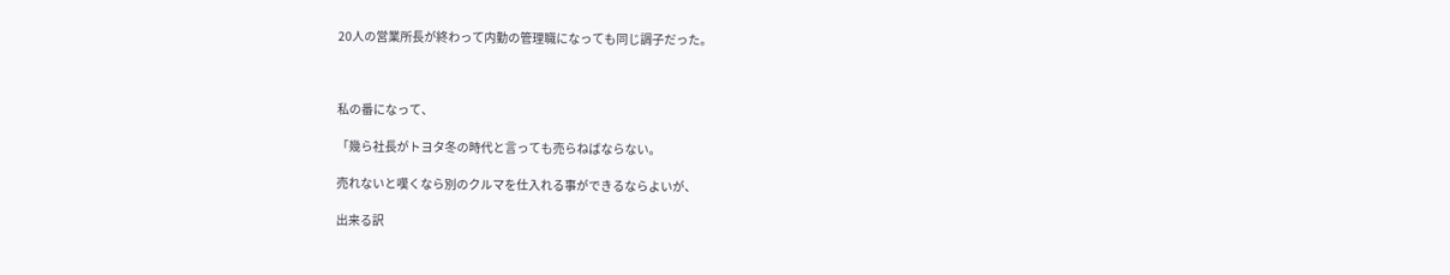20人の営業所長が終わって内勤の管理職になっても同じ調子だった。



私の番になって、

「幾ら社長がトヨタ冬の時代と言っても売らねばならない。

売れないと嘆くなら別のクルマを仕入れる事ができるならよいが、

出来る訳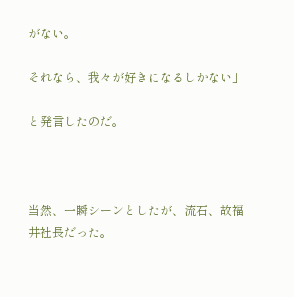がない。

それなら、我々が好きになるしかない」

と発言したのだ。



当然、一瞬シーンとしたが、流石、故福井社長だった。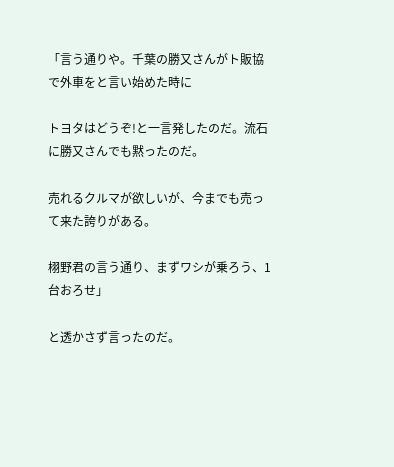「言う通りや。千葉の勝又さんがト販協で外車をと言い始めた時に

トヨタはどうぞ!と一言発したのだ。流石に勝又さんでも黙ったのだ。

売れるクルマが欲しいが、今までも売って来た誇りがある。

栩野君の言う通り、まずワシが乗ろう、1台おろせ」

と透かさず言ったのだ。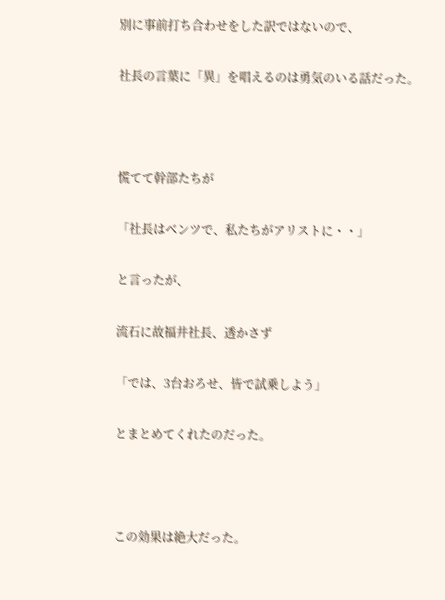別に事前打ち合わせをした訳ではないので、

社長の言葉に「異」を唱えるのは勇気のいる話だった。



慌てて幹部たちが

「社長はベンツで、私たちがアリストに・・」

と言ったが、

流石に故福井社長、透かさず

「では、3台おろせ、皆で試乗しよう」

とまとめてくれたのだった。



この効果は絶大だった。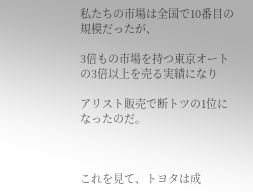私たちの市場は全国で10番目の規模だったが、

3倍もの市場を持つ東京オートの3倍以上を売る実績になり

アリスト販売で断トツの1位になったのだ。



これを見て、トヨタは成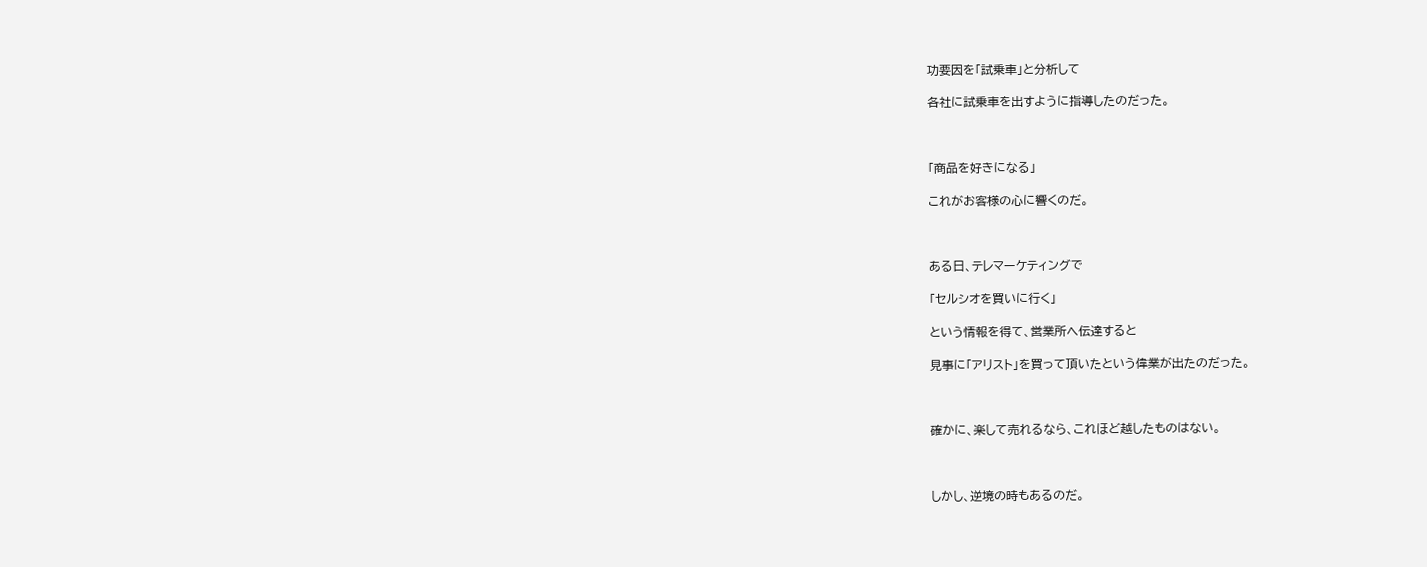功要因を「試乗車」と分析して

各社に試乗車を出すように指導したのだった。



「商品を好きになる」

これがお客様の心に響くのだ。



ある日、テレマーケティングで

「セルシオを買いに行く」

という情報を得て、営業所へ伝達すると

見事に「アリスト」を買って頂いたという偉業が出たのだった。



確かに、楽して売れるなら、これほど越したものはない。



しかし、逆境の時もあるのだ。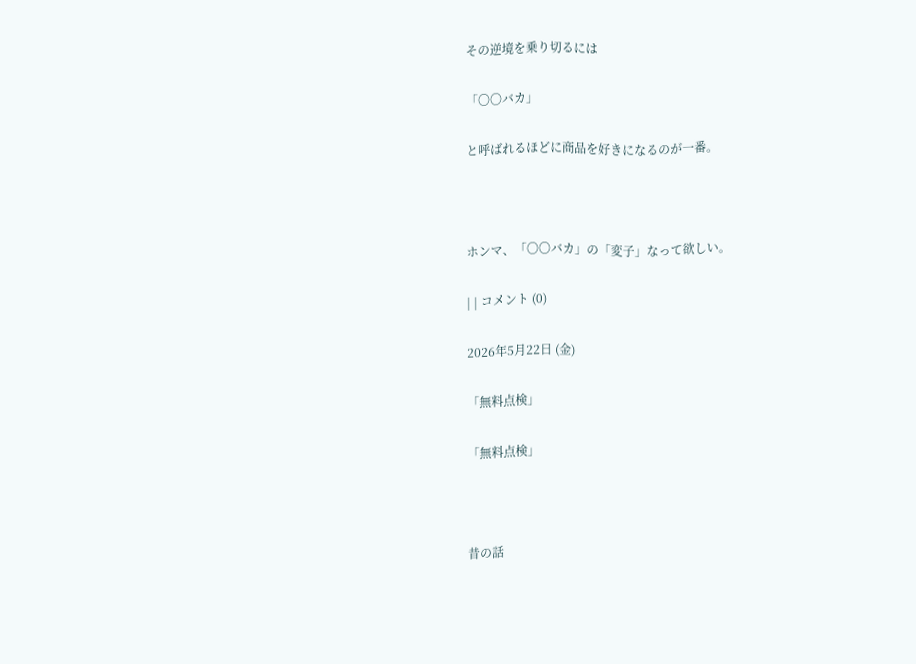その逆境を乗り切るには

「〇〇バカ」

と呼ばれるほどに商品を好きになるのが一番。



ホンマ、「〇〇バカ」の「変子」なって欲しい。

| | コメント (0)

2026年5月22日 (金)

「無料点検」

「無料点検」



昔の話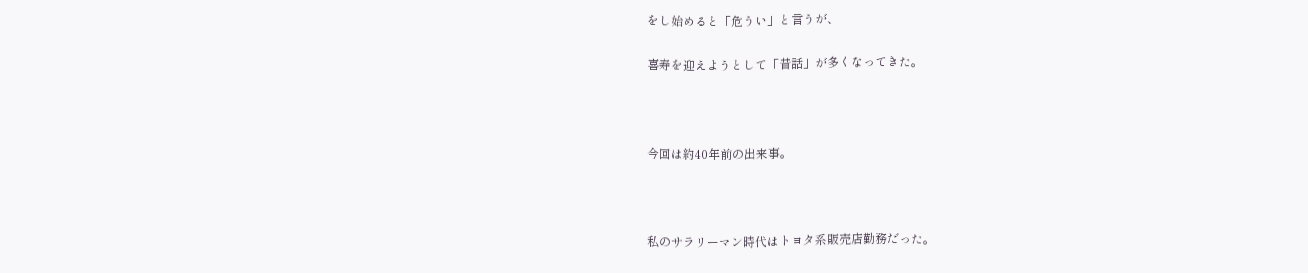をし始めると「危うい」と言うが、

喜寿を迎えようとして「昔話」が多くなってきた。



今回は約40年前の出来事。



私のサラリーマン時代はトヨタ系販売店勤務だった。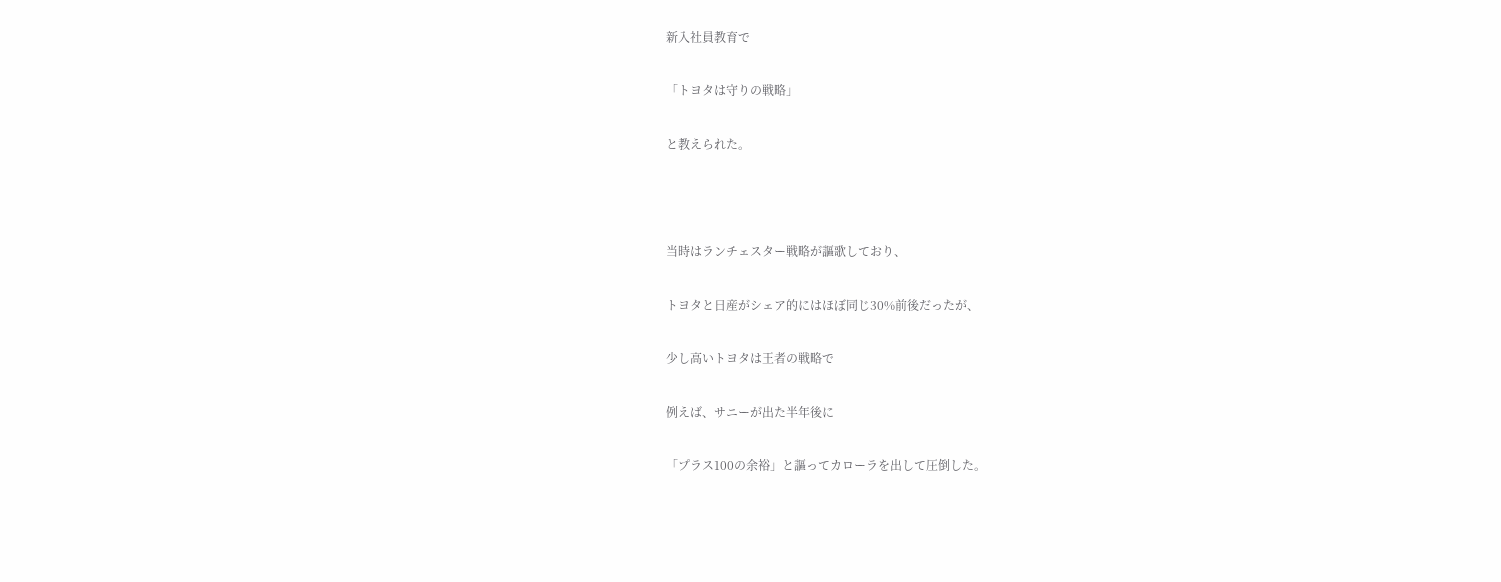新入社員教育で

「トヨタは守りの戦略」

と教えられた。



当時はランチェスター戦略が謳歌しており、

トヨタと日産がシェア的にはほぼ同じ30%前後だったが、

少し高いトヨタは王者の戦略で

例えば、サニーが出た半年後に

「プラス100の余裕」と謳ってカローラを出して圧倒した。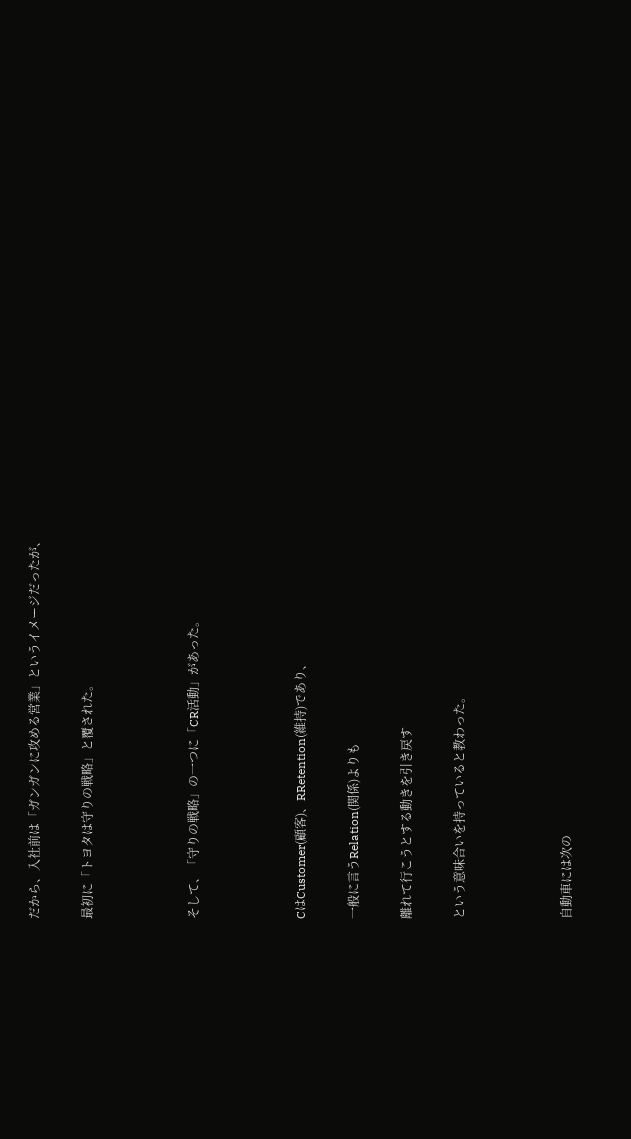だから、入社前は「ガンガンに攻める営業」というイメージだったが、

最初に「トヨタは守りの戦略」と覆された。



そして、「守りの戦略」の一つに「CR活動」があった。



CはCustomer(顧客)、RRetention(維持)であり、

一般に言うRelation(関係)よりも

離れて行こうとする動きを引き戻す

という意味合いを持っていると教わった。



自動車には次の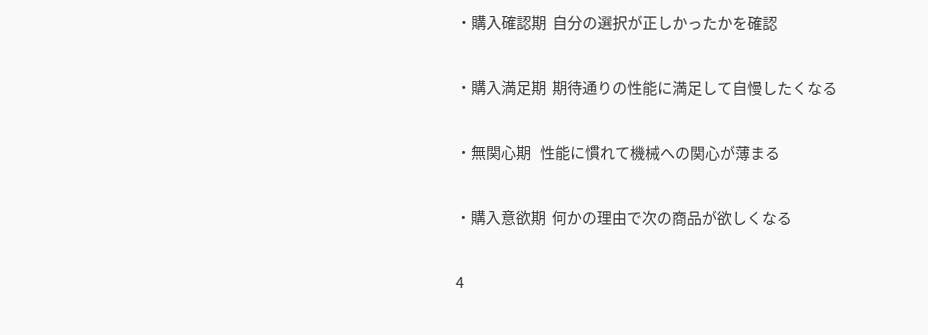・購入確認期  自分の選択が正しかったかを確認

・購入満足期  期待通りの性能に満足して自慢したくなる

・無関心期   性能に慣れて機械への関心が薄まる

・購入意欲期  何かの理由で次の商品が欲しくなる

4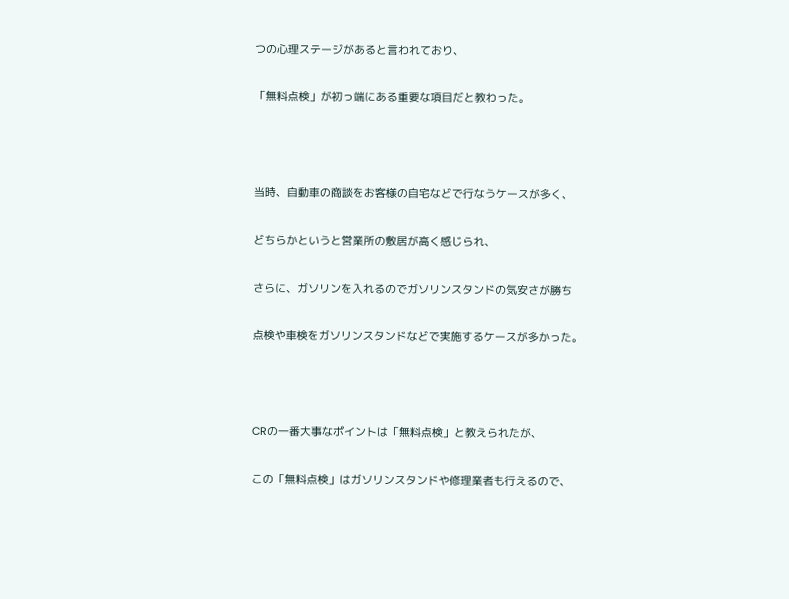つの心理ステージがあると言われており、

「無料点検」が初っ端にある重要な項目だと教わった。



当時、自動車の商談をお客様の自宅などで行なうケースが多く、

どちらかというと営業所の敷居が高く感じられ、

さらに、ガソリンを入れるのでガソリンスタンドの気安さが勝ち

点検や車検をガソリンスタンドなどで実施するケースが多かった。



CRの一番大事なポイントは「無料点検」と教えられたが、

この「無料点検」はガソリンスタンドや修理業者も行えるので、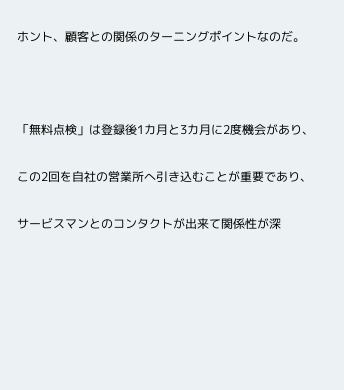ホント、顧客との関係のターニングポイントなのだ。



「無料点検」は登録後1カ月と3カ月に2度機会があり、

この2回を自社の営業所へ引き込むことが重要であり、

サービスマンとのコンタクトが出来て関係性が深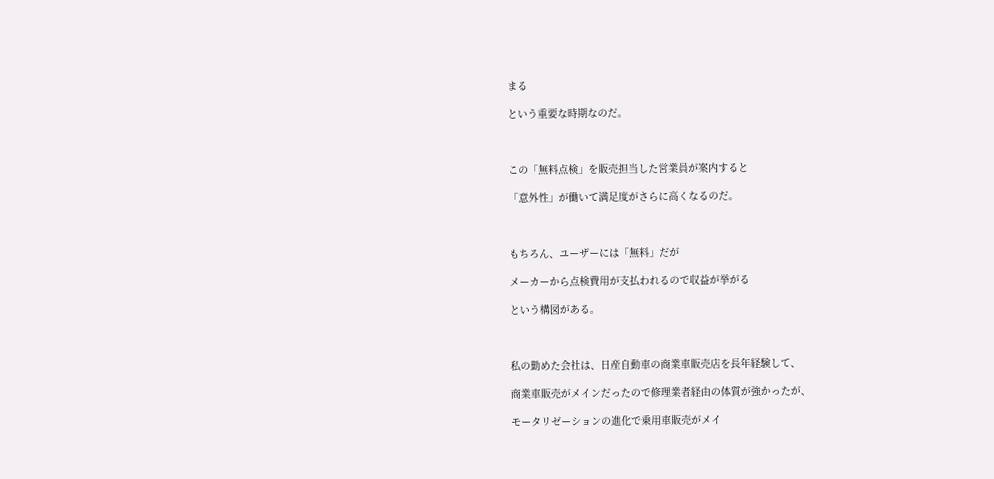まる

という重要な時期なのだ。



この「無料点検」を販売担当した営業員が案内すると

「意外性」が働いて満足度がさらに高くなるのだ。



もちろん、ユーザーには「無料」だが

メーカーから点検費用が支払われるので収益が挙がる

という構図がある。



私の勤めた会社は、日産自動車の商業車販売店を長年経験して、

商業車販売がメインだったので修理業者経由の体質が強かったが、

モータリゼーションの進化で乗用車販売がメイ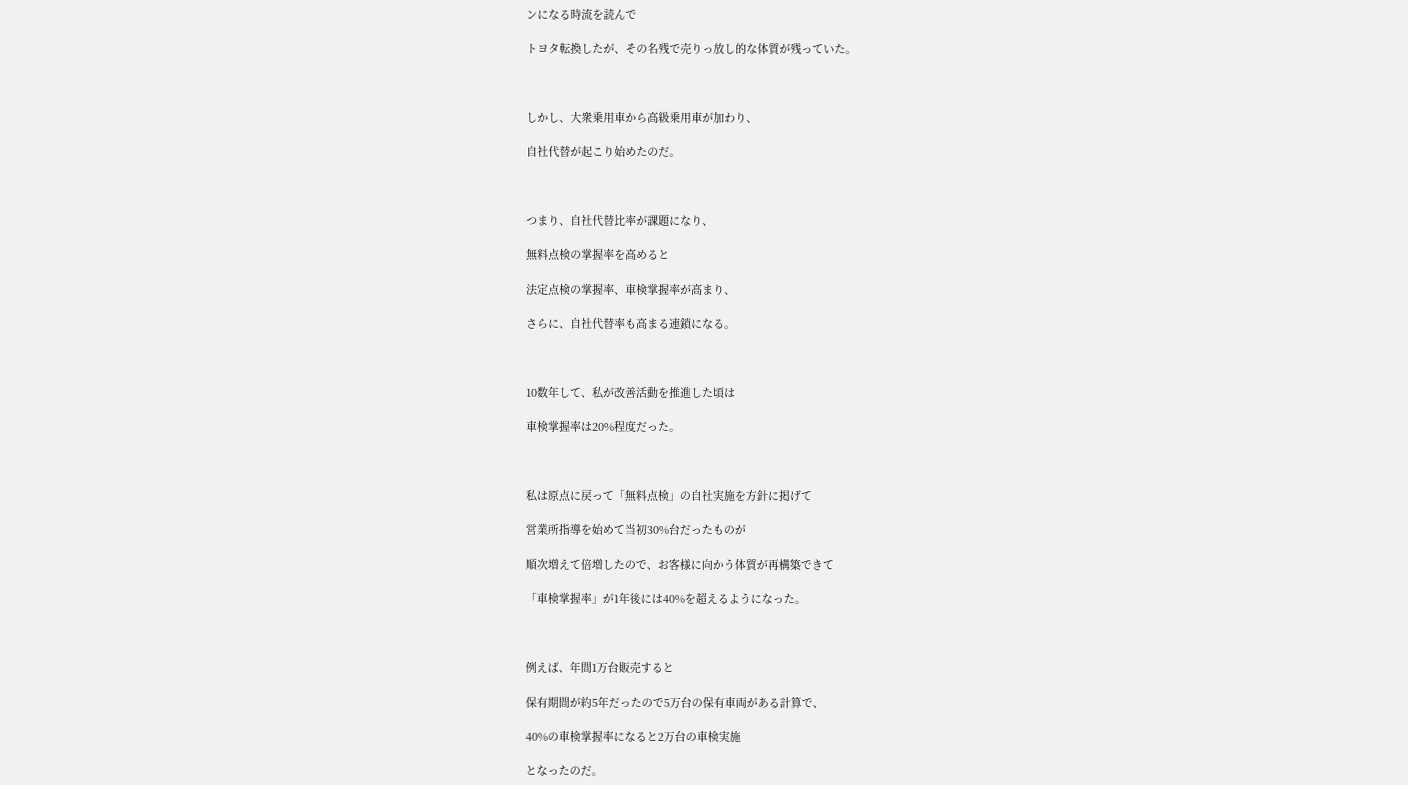ンになる時流を読んで

トヨタ転換したが、その名残で売りっ放し的な体質が残っていた。



しかし、大衆乗用車から高級乗用車が加わり、

自社代替が起こり始めたのだ。



つまり、自社代替比率が課題になり、

無料点検の掌握率を高めると

法定点検の掌握率、車検掌握率が高まり、

さらに、自社代替率も高まる連鎖になる。



10数年して、私が改善活動を推進した頃は

車検掌握率は20%程度だった。



私は原点に戻って「無料点検」の自社実施を方針に掲げて

営業所指導を始めて当初30%台だったものが

順次増えて倍増したので、お客様に向かう体質が再構築できて

「車検掌握率」が1年後には40%を超えるようになった。



例えば、年間1万台販売すると

保有期間が約5年だったので5万台の保有車両がある計算で、

40%の車検掌握率になると2万台の車検実施

となったのだ。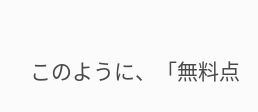このように、「無料点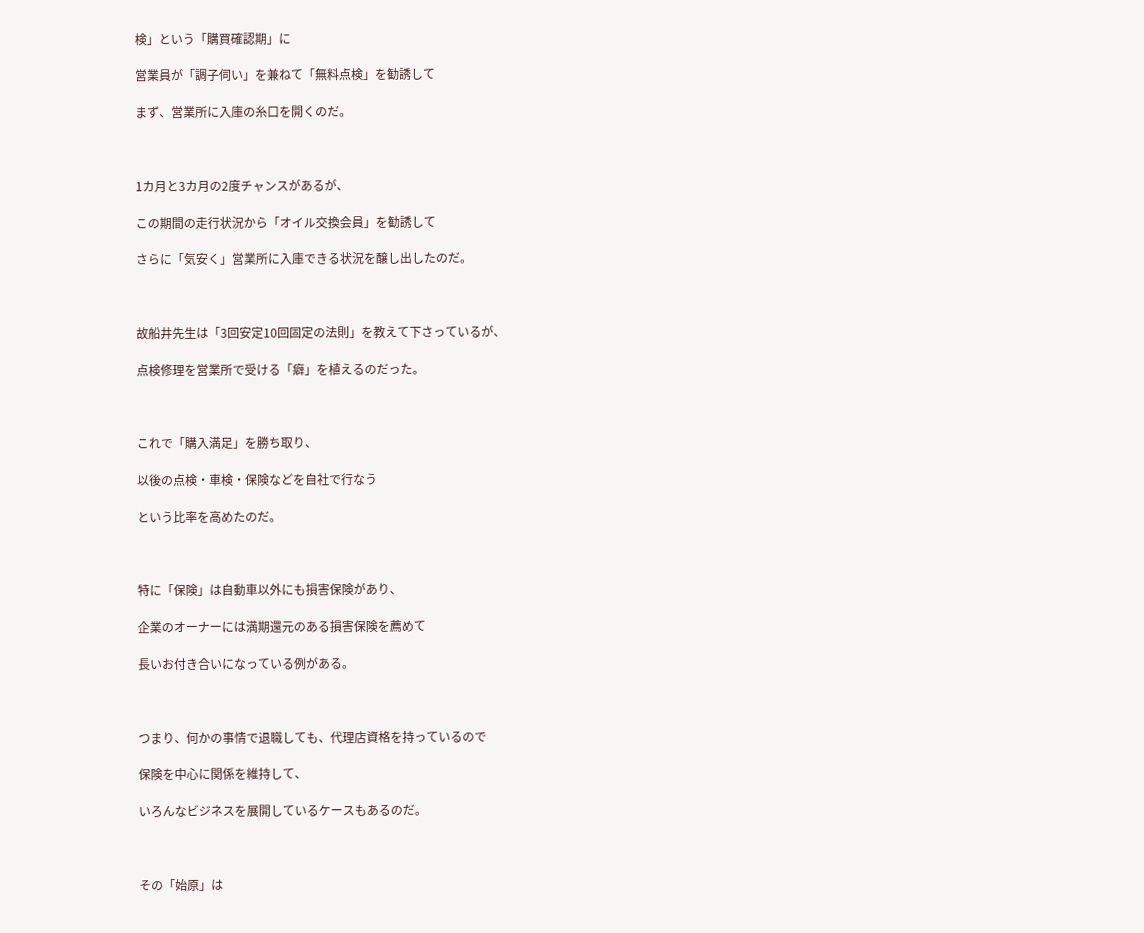検」という「購買確認期」に

営業員が「調子伺い」を兼ねて「無料点検」を勧誘して

まず、営業所に入庫の糸口を開くのだ。



1カ月と3カ月の2度チャンスがあるが、

この期間の走行状況から「オイル交換会員」を勧誘して

さらに「気安く」営業所に入庫できる状況を醸し出したのだ。



故船井先生は「3回安定10回固定の法則」を教えて下さっているが、

点検修理を営業所で受ける「癖」を植えるのだった。



これで「購入満足」を勝ち取り、

以後の点検・車検・保険などを自社で行なう

という比率を高めたのだ。



特に「保険」は自動車以外にも損害保険があり、

企業のオーナーには満期還元のある損害保険を薦めて

長いお付き合いになっている例がある。



つまり、何かの事情で退職しても、代理店資格を持っているので

保険を中心に関係を維持して、

いろんなビジネスを展開しているケースもあるのだ。



その「始原」は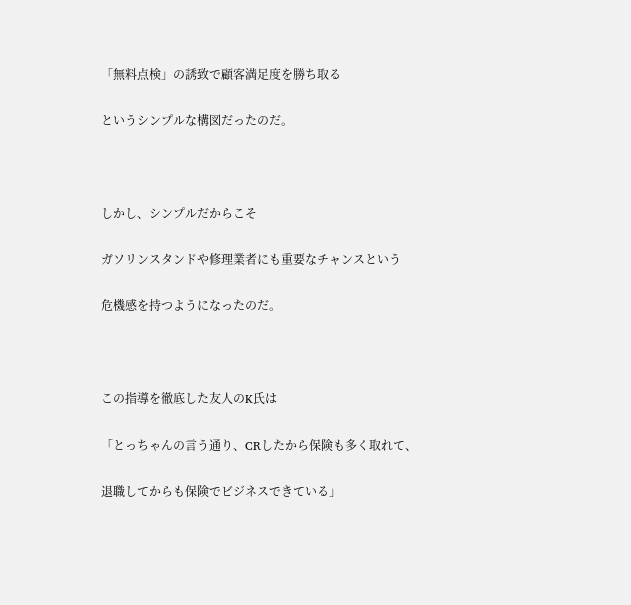「無料点検」の誘致で顧客満足度を勝ち取る

というシンプルな構図だったのだ。



しかし、シンプルだからこそ

ガソリンスタンドや修理業者にも重要なチャンスという

危機感を持つようになったのだ。



この指導を徹底した友人のK氏は

「とっちゃんの言う通り、CRしたから保険も多く取れて、

退職してからも保険でビジネスできている」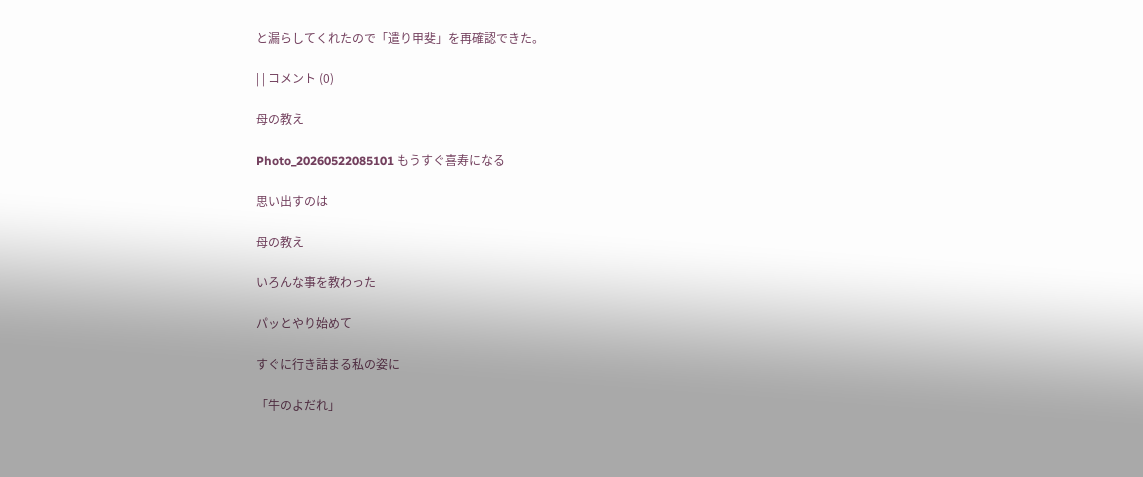と漏らしてくれたので「遣り甲斐」を再確認できた。

| | コメント (0)

母の教え

Photo_20260522085101 もうすぐ喜寿になる

思い出すのは

母の教え

いろんな事を教わった

パッとやり始めて

すぐに行き詰まる私の姿に

「牛のよだれ」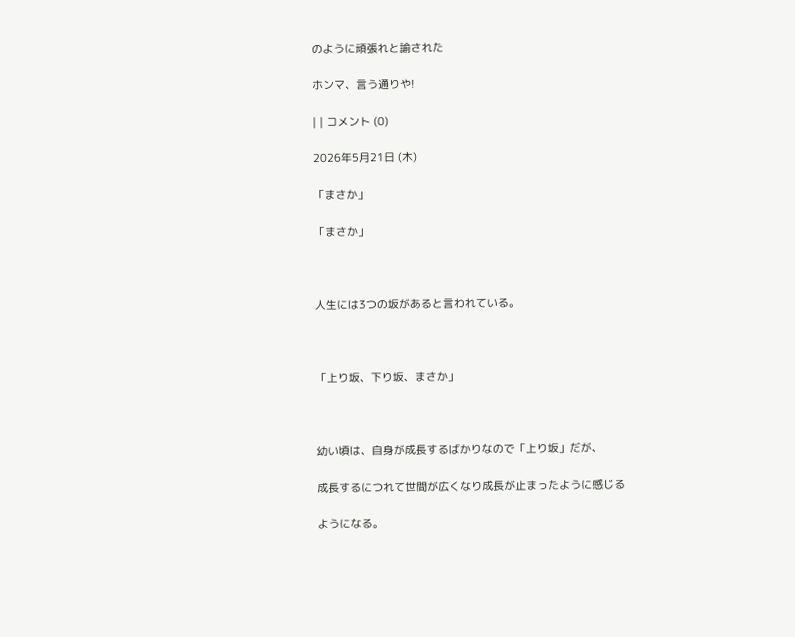のように頑張れと諭された

ホンマ、言う通りや!

| | コメント (0)

2026年5月21日 (木)

「まさか」

「まさか」



人生には3つの坂があると言われている。



「上り坂、下り坂、まさか」



幼い頃は、自身が成長するばかりなので「上り坂」だが、

成長するにつれて世間が広くなり成長が止まったように感じる

ようになる。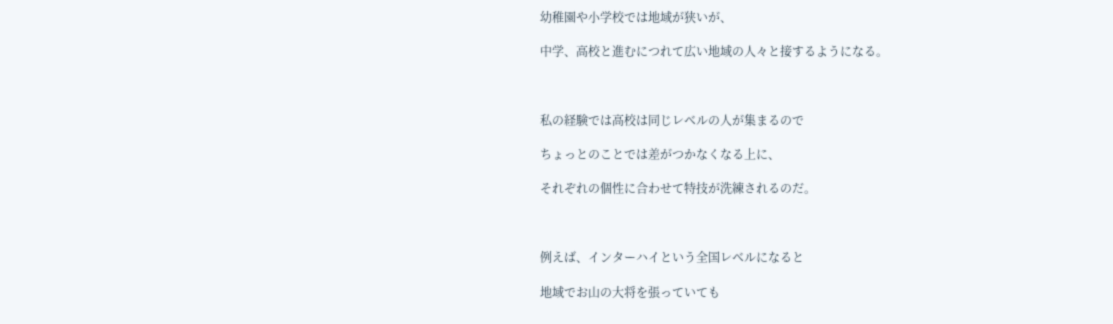幼稚園や小学校では地域が狭いが、

中学、高校と進むにつれて広い地域の人々と接するようになる。



私の経験では高校は同じレベルの人が集まるので

ちょっとのことでは差がつかなくなる上に、

それぞれの個性に合わせて特技が洗練されるのだ。



例えば、インターハイという全国レベルになると

地域でお山の大将を張っていても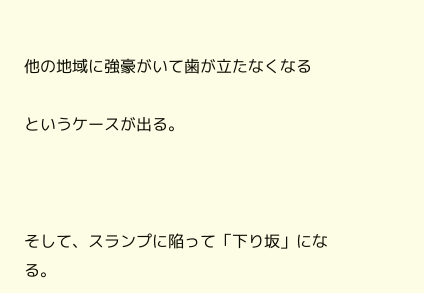他の地域に強豪がいて歯が立たなくなる

というケースが出る。



そして、スランプに陥って「下り坂」になる。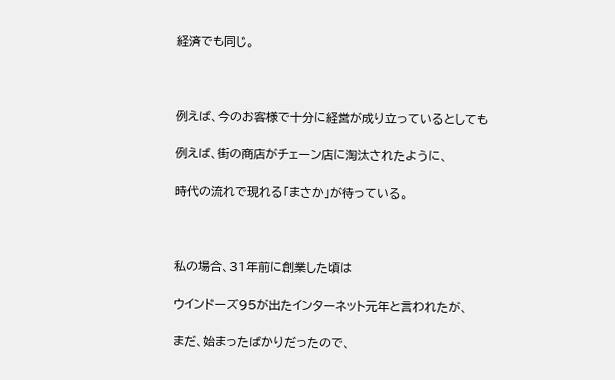経済でも同じ。



例えば、今のお客様で十分に経営が成り立っているとしても

例えば、街の商店がチェーン店に淘汰されたように、

時代の流れで現れる「まさか」が待っている。



私の場合、31年前に創業した頃は

ウインドーズ95が出たインターネット元年と言われたが、

まだ、始まったばかりだったので、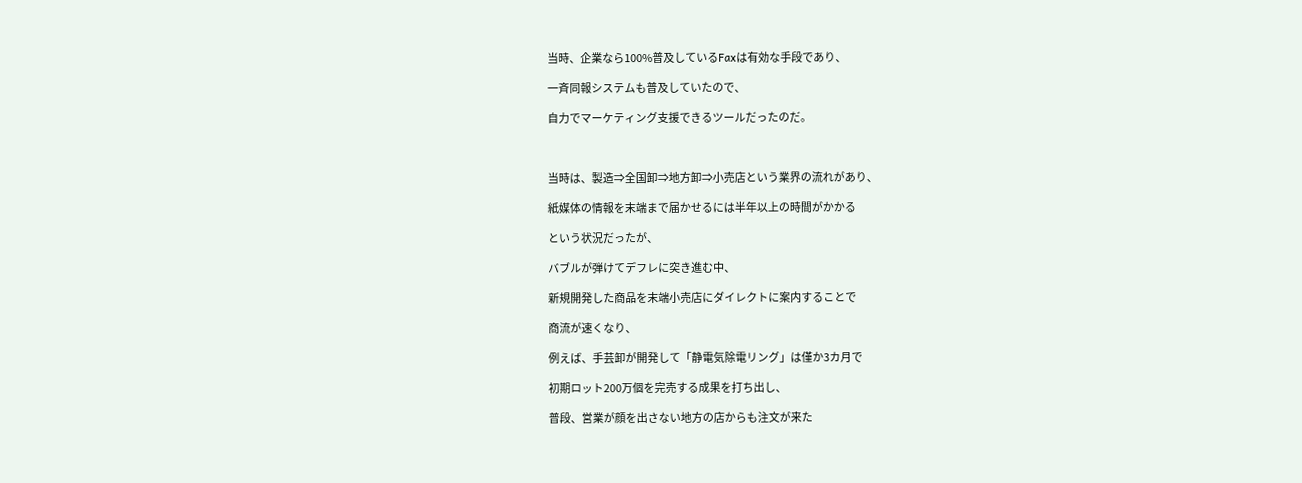当時、企業なら100%普及しているFaxは有効な手段であり、

一斉同報システムも普及していたので、

自力でマーケティング支援できるツールだったのだ。



当時は、製造⇒全国卸⇒地方卸⇒小売店という業界の流れがあり、

紙媒体の情報を末端まで届かせるには半年以上の時間がかかる

という状況だったが、

バブルが弾けてデフレに突き進む中、

新規開発した商品を末端小売店にダイレクトに案内することで

商流が速くなり、

例えば、手芸卸が開発して「静電気除電リング」は僅か3カ月で

初期ロット200万個を完売する成果を打ち出し、

普段、営業が顔を出さない地方の店からも注文が来た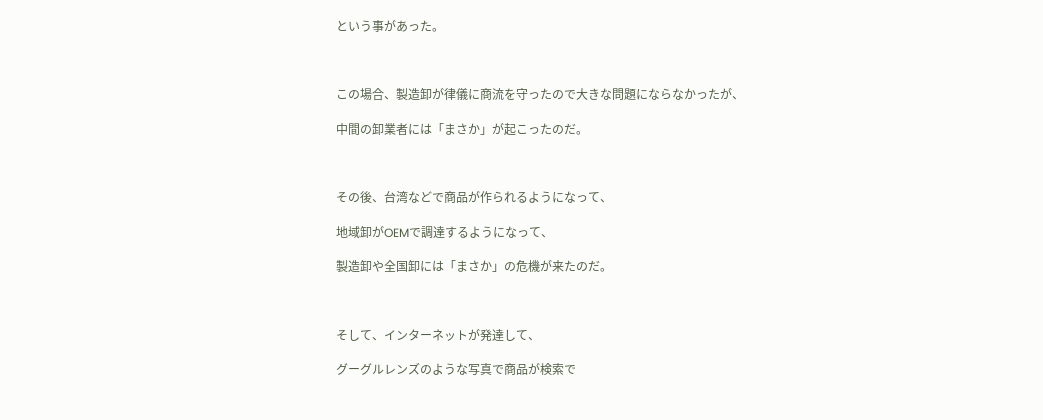という事があった。



この場合、製造卸が律儀に商流を守ったので大きな問題にならなかったが、

中間の卸業者には「まさか」が起こったのだ。



その後、台湾などで商品が作られるようになって、

地域卸がOEMで調達するようになって、

製造卸や全国卸には「まさか」の危機が来たのだ。



そして、インターネットが発達して、

グーグルレンズのような写真で商品が検索で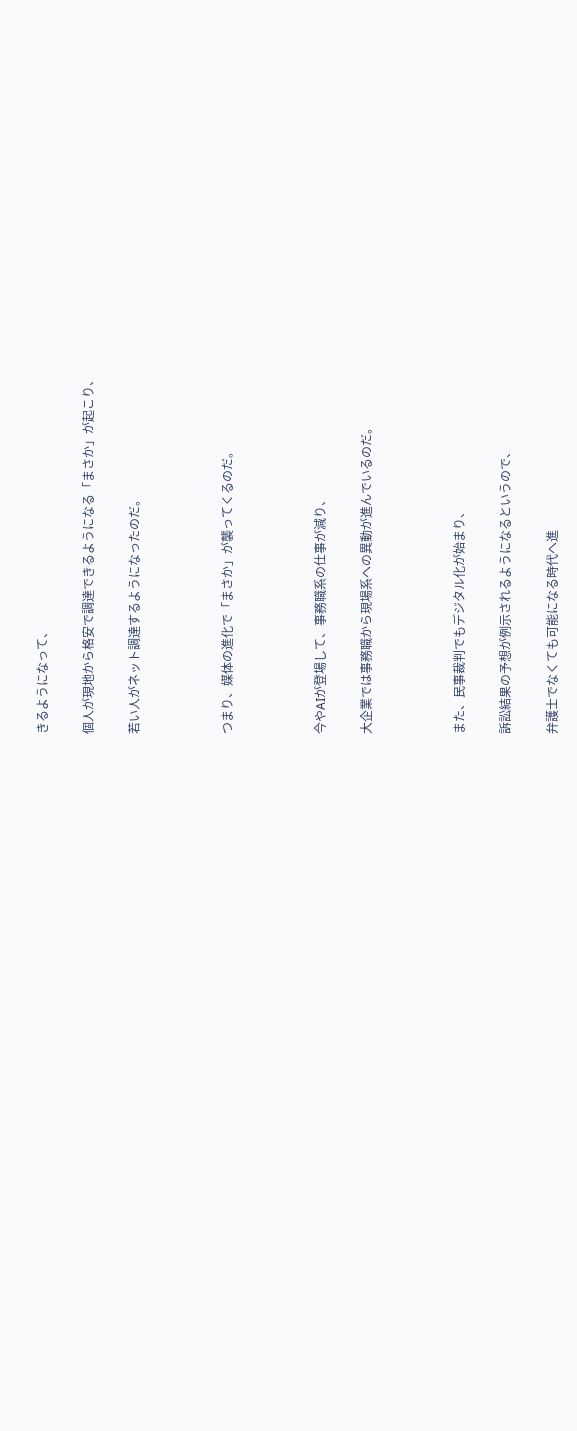きるようになって、

個人が現地から格安で調達できるようになる「まさか」が起こり、

若い人がネット調達するようになったのだ。



つまり、媒体の進化で「まさか」が襲ってくるのだ。



今やAIが登場して、事務職系の仕事が減り、

大企業では事務職から現場系への異動が進んでいるのだ。



また、民事裁判でもデジタル化が始まり、

訴訟結果の予想が例示されるようになるというので、

弁護士でなくても可能になる時代へ進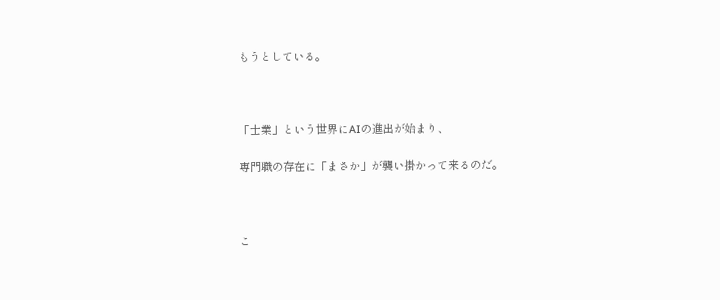もうとしている。



「士業」という世界にAIの進出が始まり、

専門職の存在に「まさか」が襲い掛かって来るのだ。



こ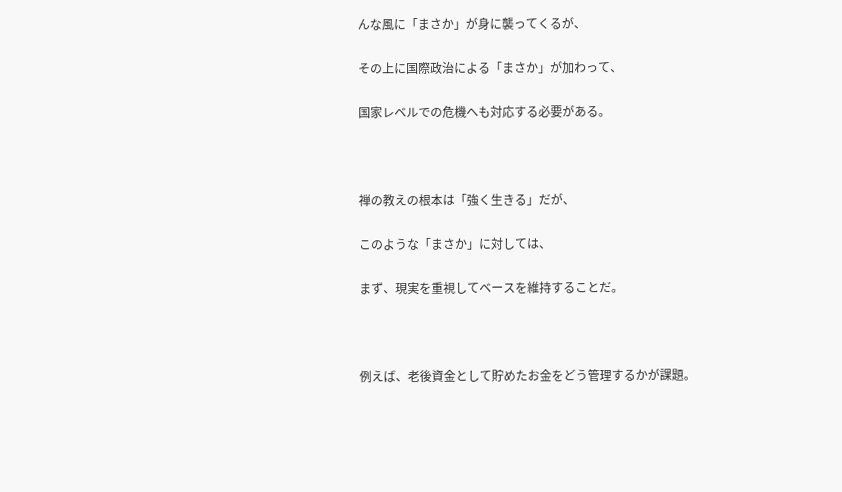んな風に「まさか」が身に襲ってくるが、

その上に国際政治による「まさか」が加わって、

国家レベルでの危機へも対応する必要がある。



禅の教えの根本は「強く生きる」だが、

このような「まさか」に対しては、

まず、現実を重視してベースを維持することだ。



例えば、老後資金として貯めたお金をどう管理するかが課題。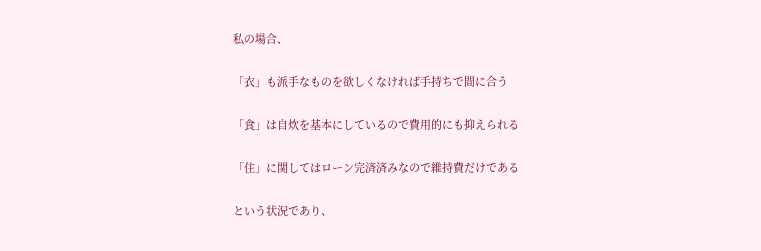私の場合、

「衣」も派手なものを欲しくなければ手持ちで間に合う

「食」は自炊を基本にしているので費用的にも抑えられる

「住」に関してはローン完済済みなので維持費だけである

という状況であり、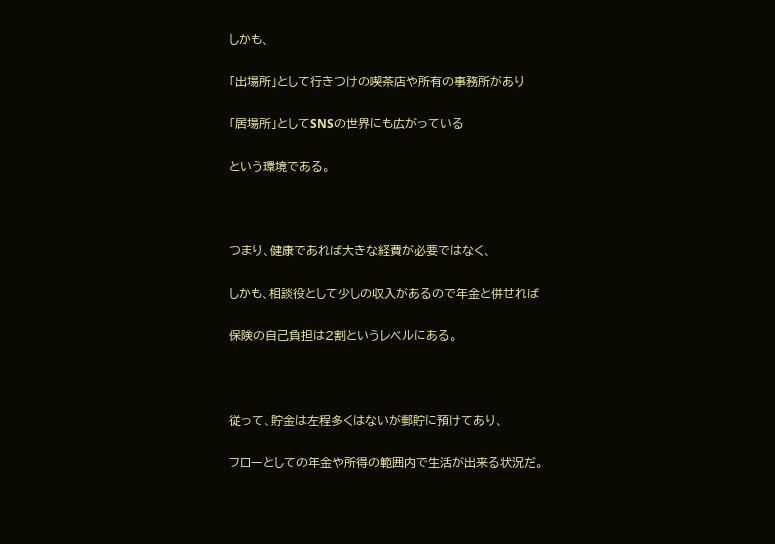しかも、

「出場所」として行きつけの喫茶店や所有の事務所があり

「居場所」としてSNSの世界にも広がっている

という環境である。



つまり、健康であれば大きな経費が必要ではなく、

しかも、相談役として少しの収入があるので年金と併せれば

保険の自己負担は2割というレベルにある。



従って、貯金は左程多くはないが郵貯に預けてあり、

フローとしての年金や所得の範囲内で生活が出来る状況だ。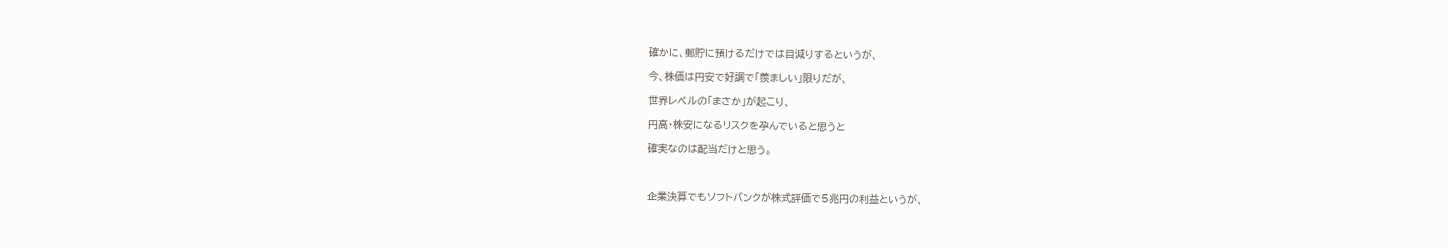確かに、郵貯に預けるだけでは目減りするというが、

今、株価は円安で好調で「羨ましい」限りだが、

世界レベルの「まさか」が起こり、

円高・株安になるリスクを孕んでいると思うと

確実なのは配当だけと思う。



企業決算でもソフトバンクが株式評価で5兆円の利益というが、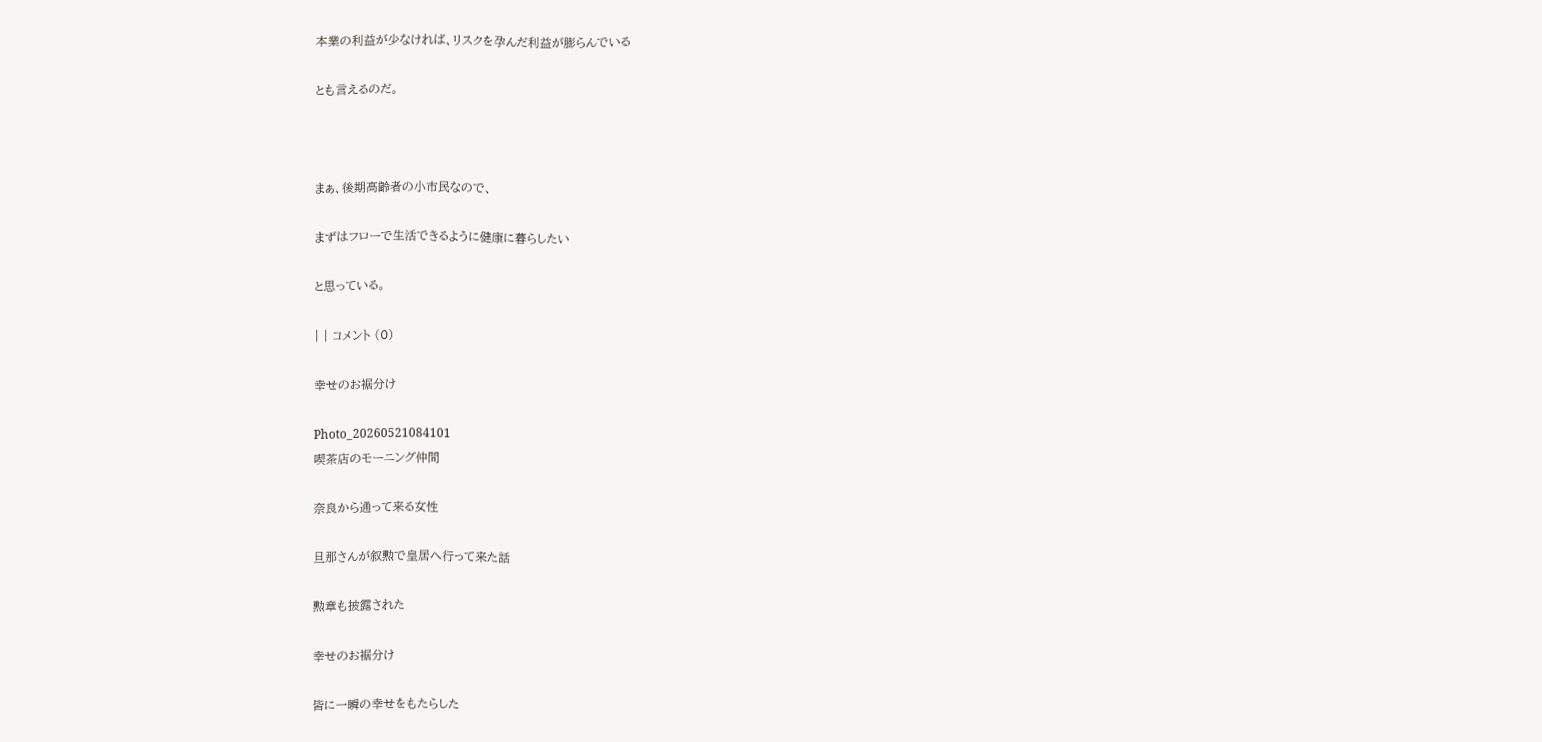本業の利益が少なければ、リスクを孕んだ利益が膨らんでいる

とも言えるのだ。



まぁ、後期高齢者の小市民なので、

まずはフローで生活できるように健康に暮らしたい

と思っている。

| | コメント (0)

幸せのお裾分け

Photo_20260521084101
喫茶店のモーニング仲間

奈良から通って来る女性

旦那さんが叙勲で皇居へ行って来た話

勲章も披露された

幸せのお裾分け

皆に一瞬の幸せをもたらした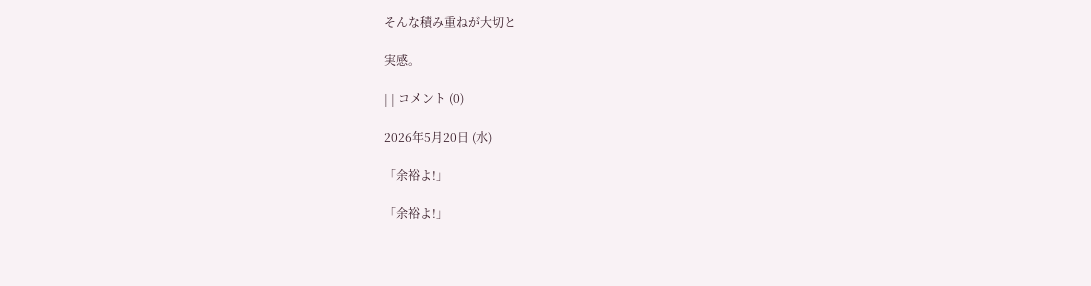そんな積み重ねが大切と

実感。

| | コメント (0)

2026年5月20日 (水)

「余裕よ!」

「余裕よ!」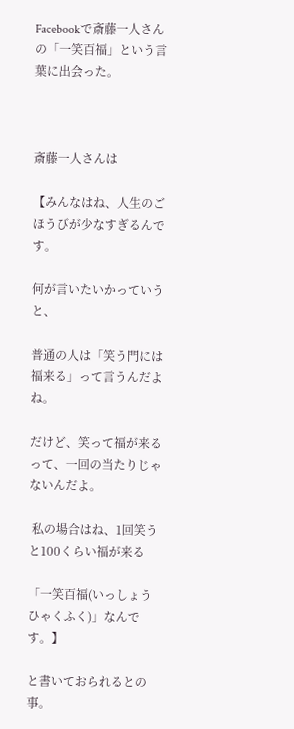Facebookで斎藤一人さんの「一笑百福」という言葉に出会った。



斎藤一人さんは

【みんなはね、人生のごほうびが少なすぎるんです。

何が言いたいかっていうと、

普通の人は「笑う門には福来る」って言うんだよね。

だけど、笑って福が来るって、一回の当たりじゃないんだよ。

 私の場合はね、1回笑うと100くらい福が来る

「一笑百福(いっしょう ひゃくふく)」なんです。】

と書いておられるとの事。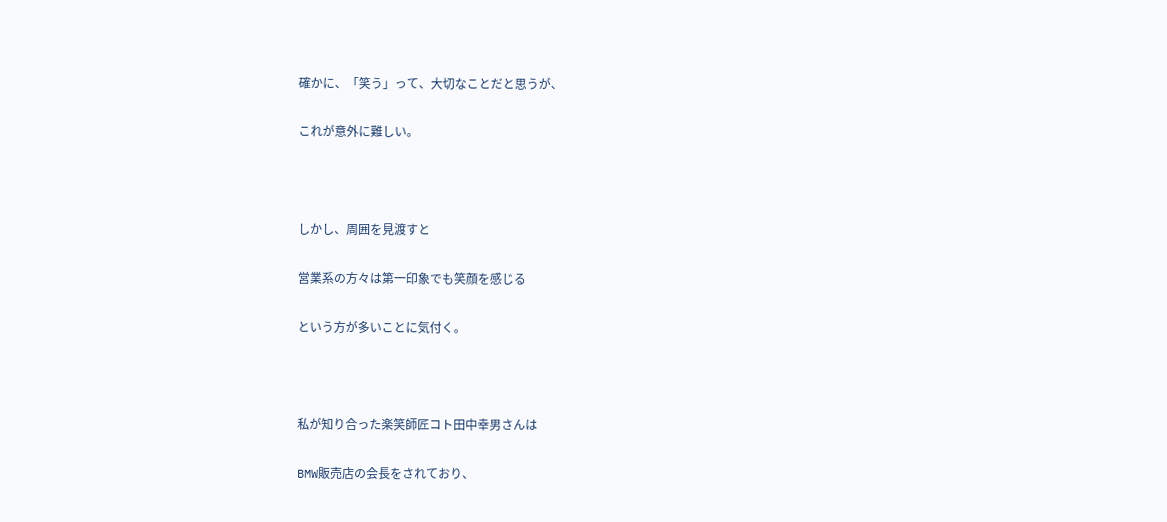確かに、「笑う」って、大切なことだと思うが、

これが意外に難しい。



しかし、周囲を見渡すと

営業系の方々は第一印象でも笑顔を感じる

という方が多いことに気付く。



私が知り合った楽笑師匠コト田中幸男さんは

BMW販売店の会長をされており、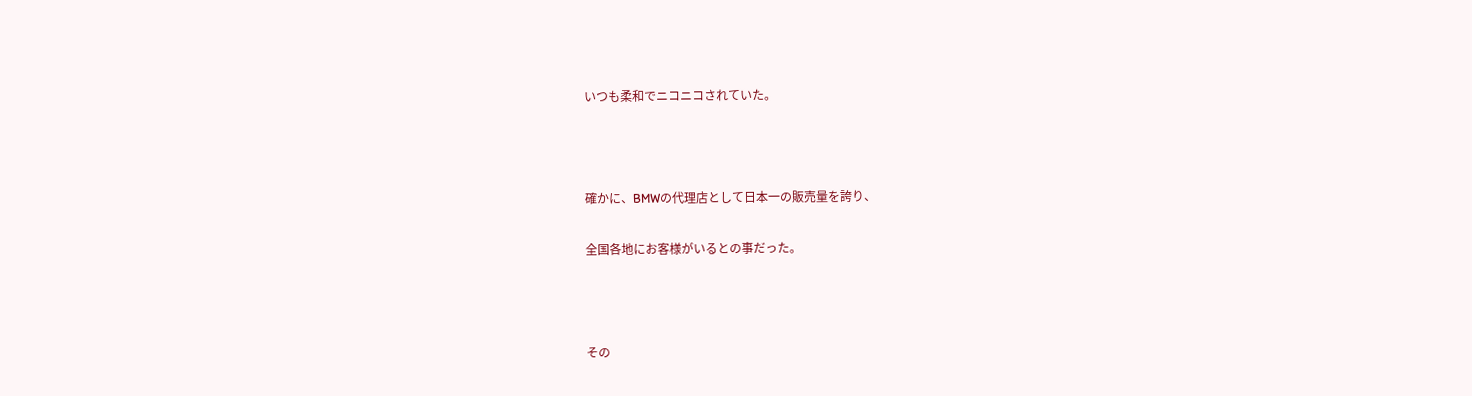いつも柔和でニコニコされていた。



確かに、BMWの代理店として日本一の販売量を誇り、

全国各地にお客様がいるとの事だった。



その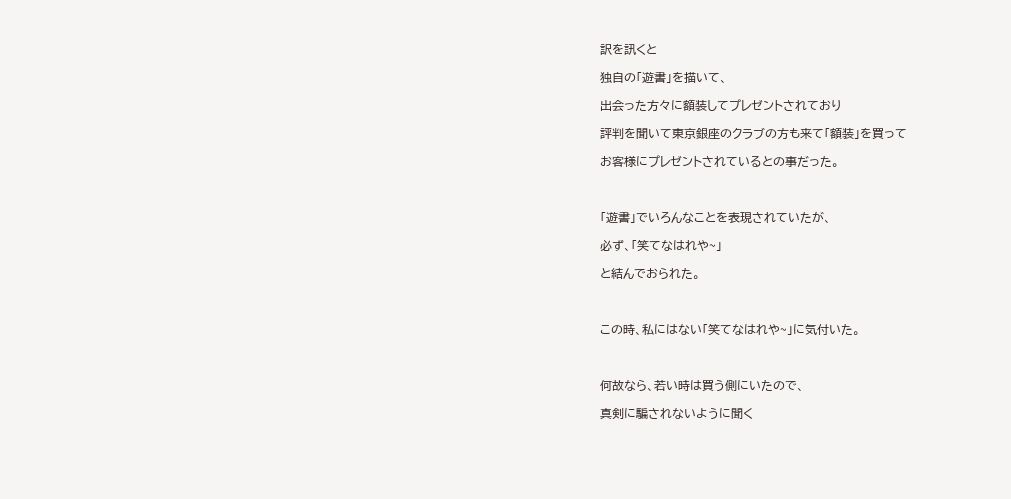訳を訊くと

独自の「遊書」を描いて、

出会った方々に額装してプレゼントされており

評判を聞いて東京銀座のクラブの方も来て「額装」を買って

お客様にプレゼントされているとの事だった。



「遊書」でいろんなことを表現されていたが、

必ず、「笑てなはれや~」

と結んでおられた。



この時、私にはない「笑てなはれや~」に気付いた。



何故なら、若い時は買う側にいたので、

真剣に騙されないように聞く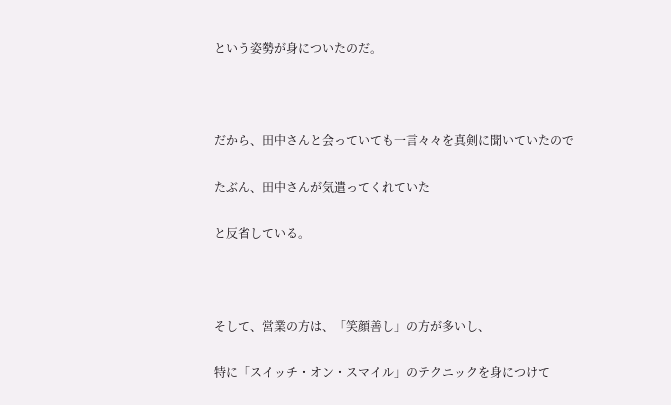という姿勢が身についたのだ。



だから、田中さんと会っていても一言々々を真剣に聞いていたので

たぶん、田中さんが気遣ってくれていた

と反省している。



そして、営業の方は、「笑顔善し」の方が多いし、

特に「スイッチ・オン・スマイル」のテクニックを身につけて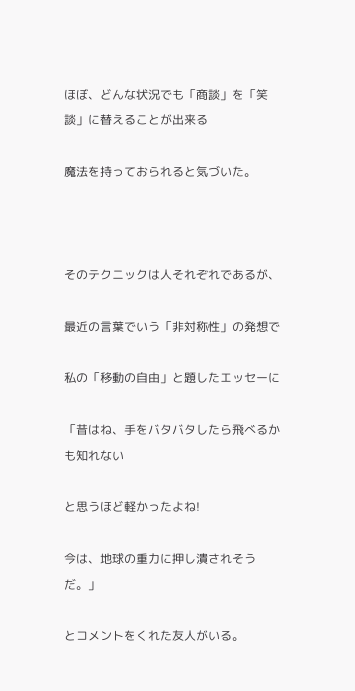ほぼ、どんな状況でも「商談」を「笑談」に替えることが出来る

魔法を持っておられると気づいた。



そのテクニックは人それぞれであるが、

最近の言葉でいう「非対称性」の発想で

私の「移動の自由」と題したエッセーに

「昔はね、手をバタバタしたら飛べるかも知れない

と思うほど軽かったよね!

今は、地球の重力に押し潰されそうだ。」

とコメントをくれた友人がいる。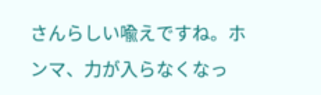さんらしい喩えですね。ホンマ、力が入らなくなっ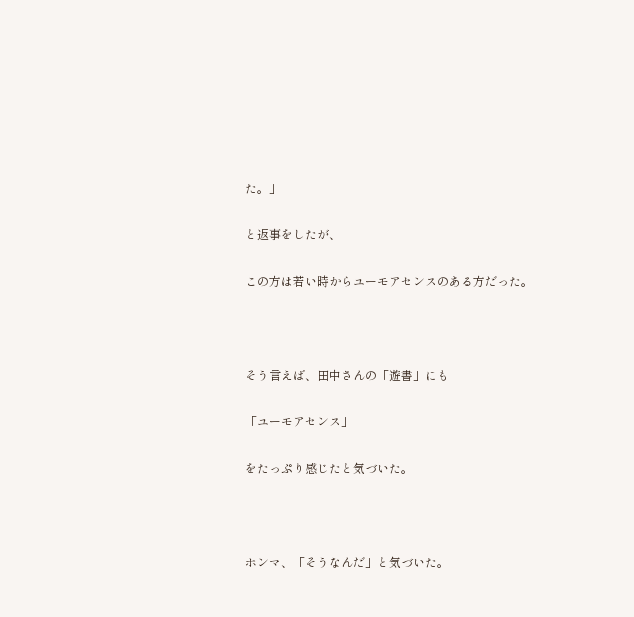た。」

と返事をしたが、

この方は若い時からユーモアセンスのある方だった。



そう言えば、田中さんの「遊書」にも

「ユーモアセンス」

をたっぷり感じたと気づいた。



ホンマ、「そうなんだ」と気づいた。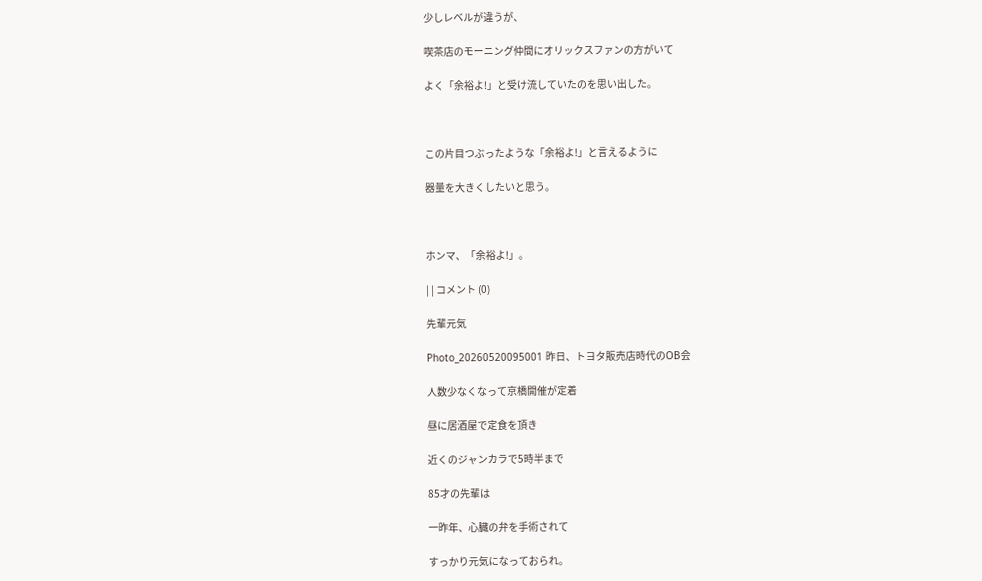少しレベルが違うが、

喫茶店のモーニング仲間にオリックスファンの方がいて

よく「余裕よ!」と受け流していたのを思い出した。



この片目つぶったような「余裕よ!」と言えるように

器量を大きくしたいと思う。



ホンマ、「余裕よ!」。

| | コメント (0)

先輩元気

Photo_20260520095001 昨日、トヨタ販売店時代のOB会

人数少なくなって京橋開催が定着

昼に居酒屋で定食を頂き

近くのジャンカラで5時半まで

85才の先輩は

一昨年、心臓の弁を手術されて

すっかり元気になっておられ。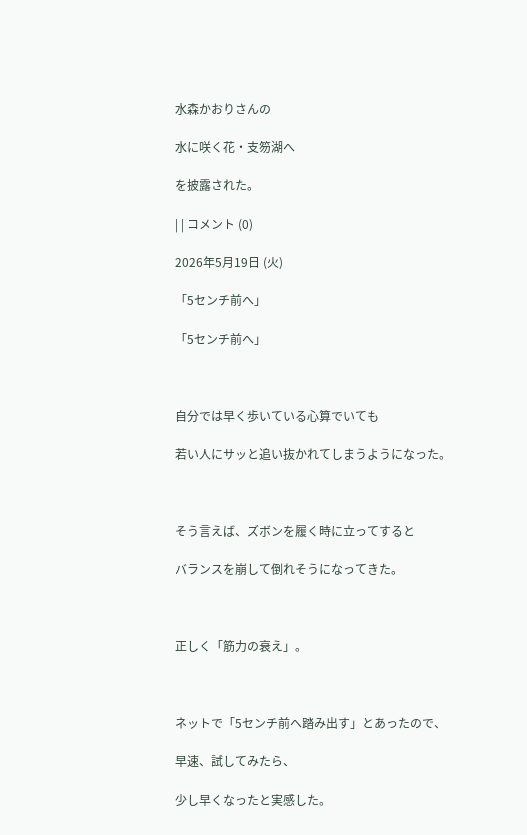水森かおりさんの

水に咲く花・支笏湖へ

を披露された。

| | コメント (0)

2026年5月19日 (火)

「5センチ前へ」

「5センチ前へ」



自分では早く歩いている心算でいても

若い人にサッと追い抜かれてしまうようになった。



そう言えば、ズボンを履く時に立ってすると

バランスを崩して倒れそうになってきた。



正しく「筋力の衰え」。



ネットで「5センチ前へ踏み出す」とあったので、

早速、試してみたら、

少し早くなったと実感した。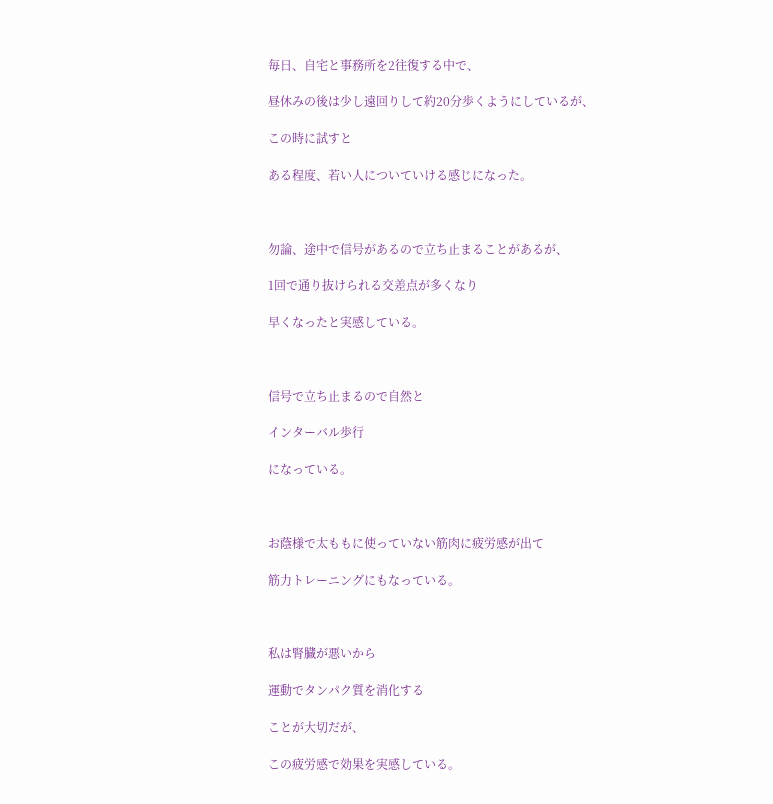毎日、自宅と事務所を2往復する中で、

昼休みの後は少し遠回りして約20分歩くようにしているが、

この時に試すと

ある程度、若い人についていける感じになった。



勿論、途中で信号があるので立ち止まることがあるが、

1回で通り抜けられる交差点が多くなり

早くなったと実感している。



信号で立ち止まるので自然と

インターバル歩行

になっている。



お蔭様で太ももに使っていない筋肉に疲労感が出て

筋力トレーニングにもなっている。



私は腎臓が悪いから

運動でタンパク質を消化する

ことが大切だが、

この疲労感で効果を実感している。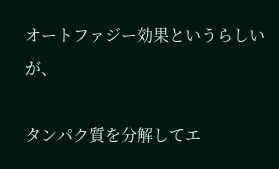オートファジー効果というらしいが、

タンパク質を分解してエ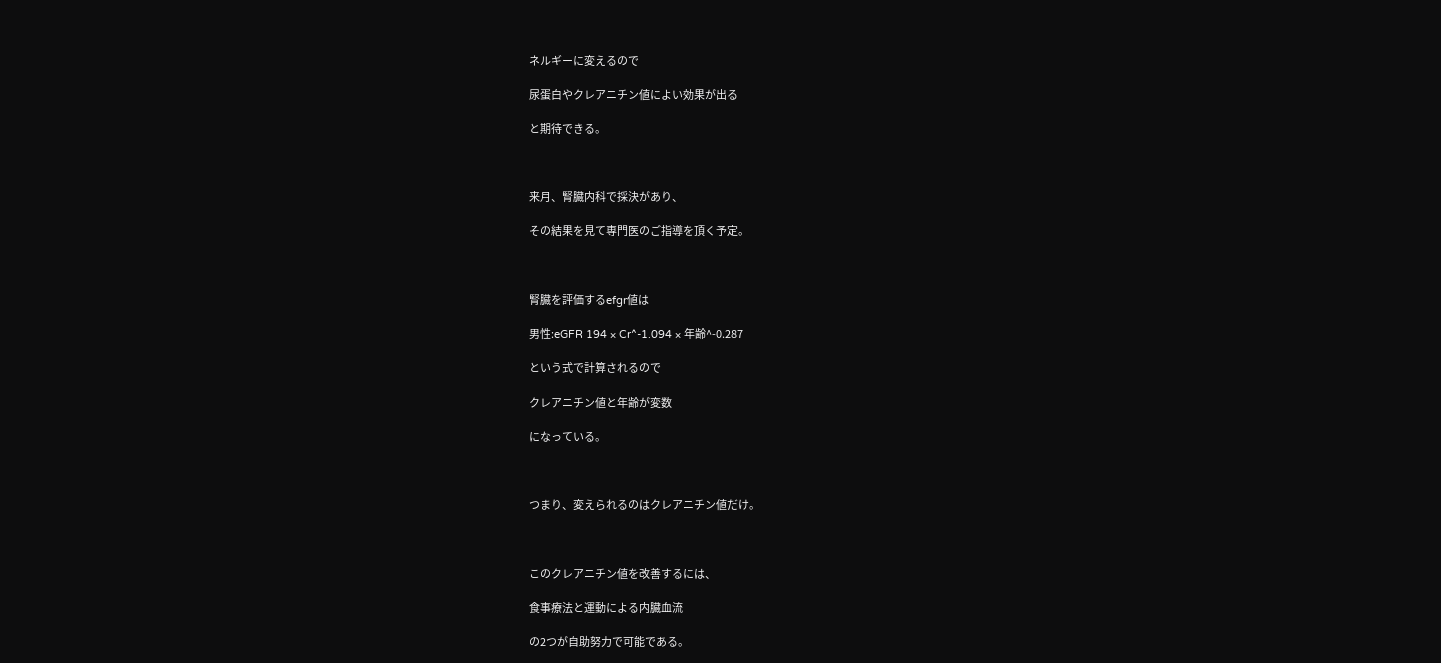ネルギーに変えるので

尿蛋白やクレアニチン値によい効果が出る

と期待できる。



来月、腎臓内科で採決があり、

その結果を見て専門医のご指導を頂く予定。



腎臓を評価するefgr値は

男性:eGFR 194 × Cr^-1.094 × 年齢^-0.287

という式で計算されるので

クレアニチン値と年齢が変数

になっている。



つまり、変えられるのはクレアニチン値だけ。



このクレアニチン値を改善するには、

食事療法と運動による内臓血流

の2つが自助努力で可能である。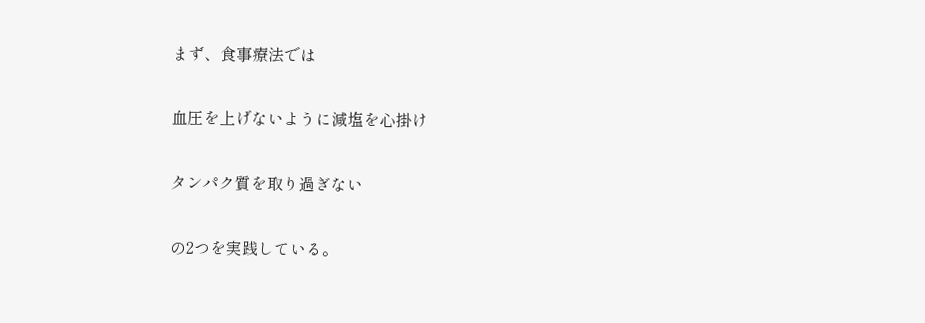まず、食事療法では

血圧を上げないように減塩を心掛け

タンパク質を取り過ぎない

の2つを実践している。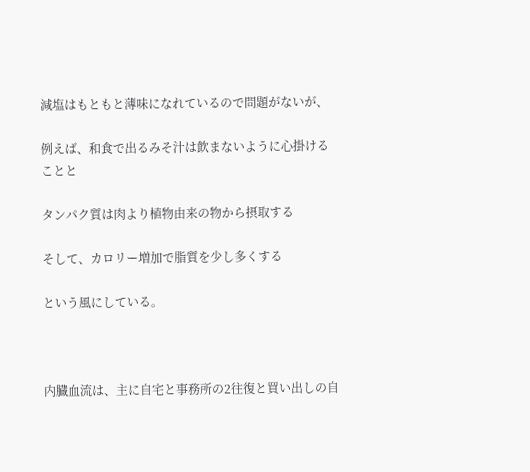減塩はもともと薄味になれているので問題がないが、

例えば、和食で出るみそ汁は飲まないように心掛けることと

タンパク質は肉より植物由来の物から摂取する

そして、カロリー増加で脂質を少し多くする

という風にしている。



内臓血流は、主に自宅と事務所の2往復と買い出しの自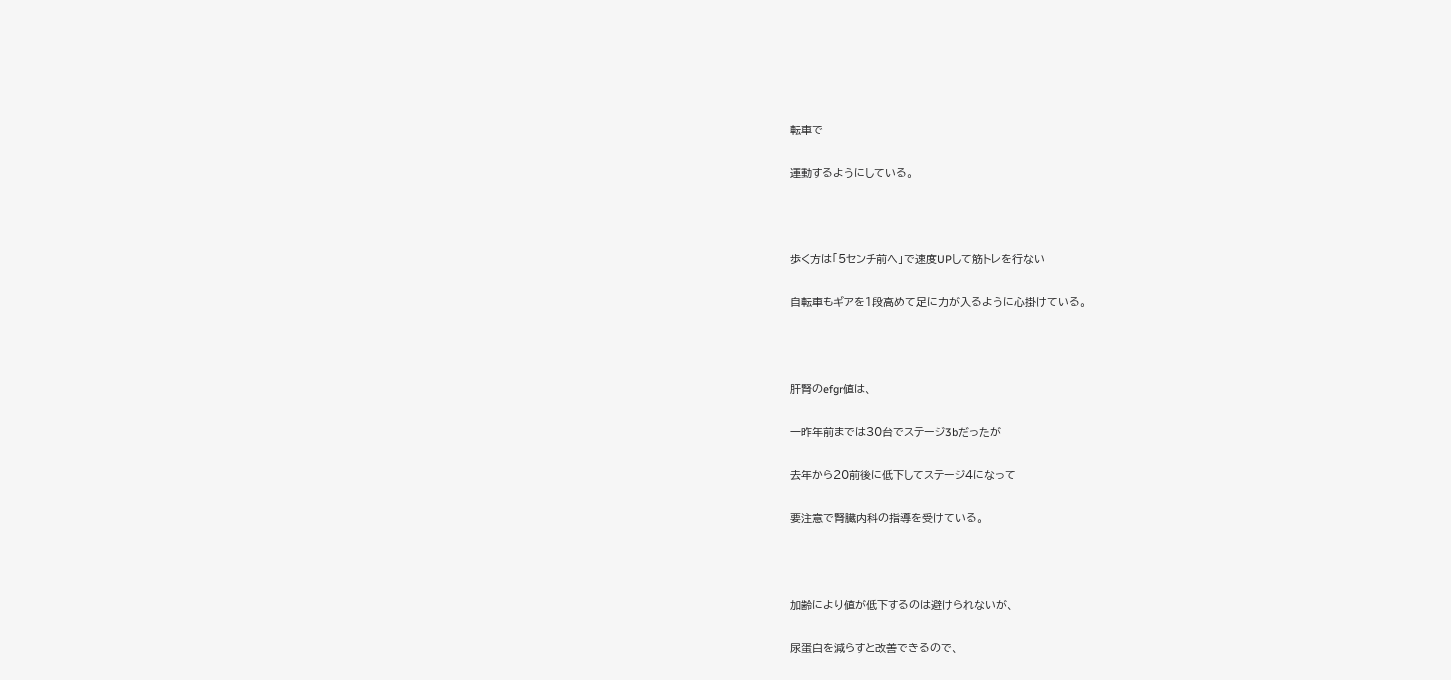転車で

運動するようにしている。



歩く方は「5センチ前へ」で速度UPして筋トレを行ない

自転車もギアを1段高めて足に力が入るように心掛けている。



肝腎のefgr値は、

一昨年前までは30台でステージ3bだったが

去年から20前後に低下してステージ4になって

要注意で腎臓内科の指導を受けている。



加齢により値が低下するのは避けられないが、

尿蛋白を減らすと改善できるので、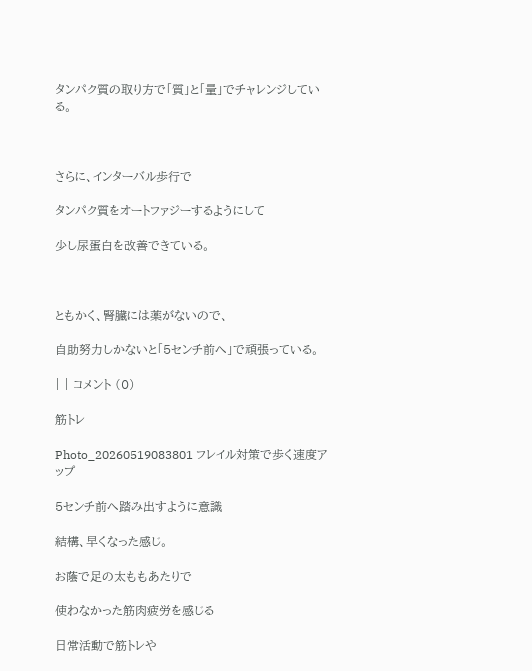タンパク質の取り方で「質」と「量」でチャレンジしている。



さらに、インターバル歩行で

タンパク質をオートファジーするようにして

少し尿蛋白を改善できている。



ともかく、腎臓には薬がないので、

自助努力しかないと「5センチ前へ」で頑張っている。

| | コメント (0)

筋トレ

Photo_20260519083801 フレイル対策で歩く速度アップ

5センチ前へ踏み出すように意識

結構、早くなった感じ。

お蔭で足の太ももあたりで

使わなかった筋肉疲労を感じる

日常活動で筋トレや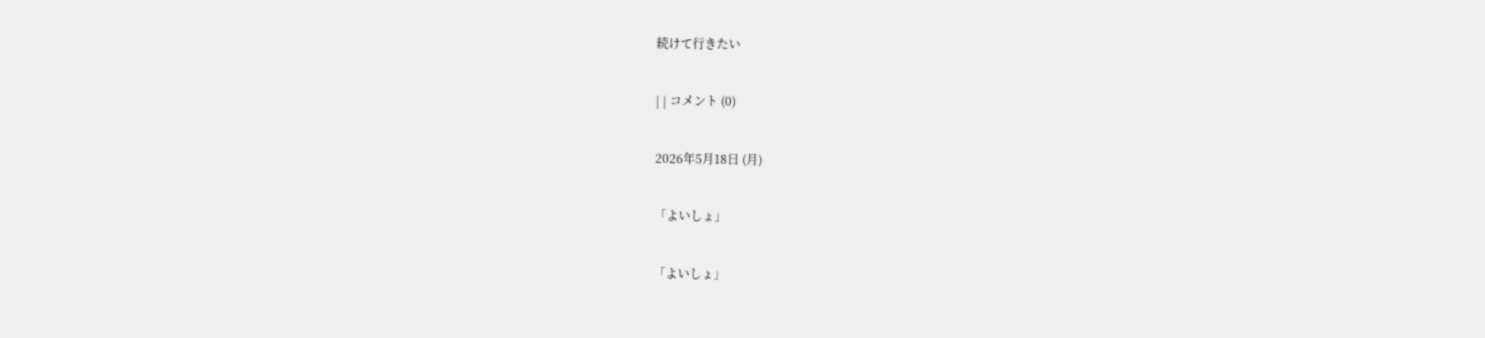続けて行きたい

| | コメント (0)

2026年5月18日 (月)

「よいしょ」

「よいしょ」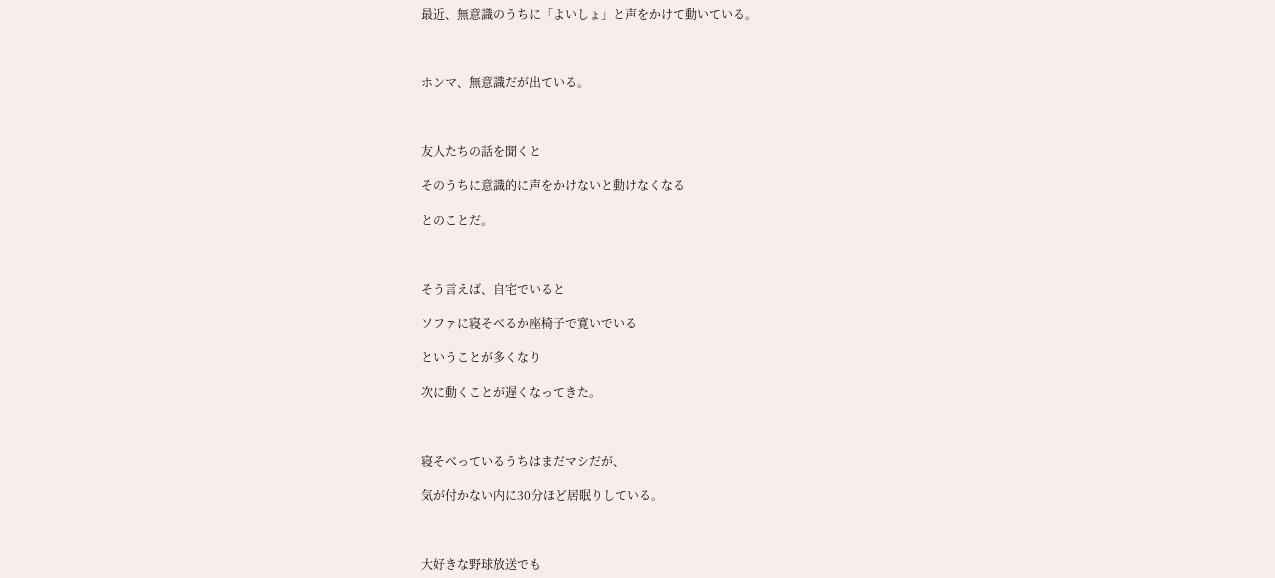最近、無意識のうちに「よいしょ」と声をかけて動いている。



ホンマ、無意識だが出ている。



友人たちの話を聞くと

そのうちに意識的に声をかけないと動けなくなる

とのことだ。



そう言えば、自宅でいると

ソファに寝そべるか座椅子で寛いでいる

ということが多くなり

次に動くことが遅くなってきた。



寝そべっているうちはまだマシだが、

気が付かない内に30分ほど居眠りしている。



大好きな野球放送でも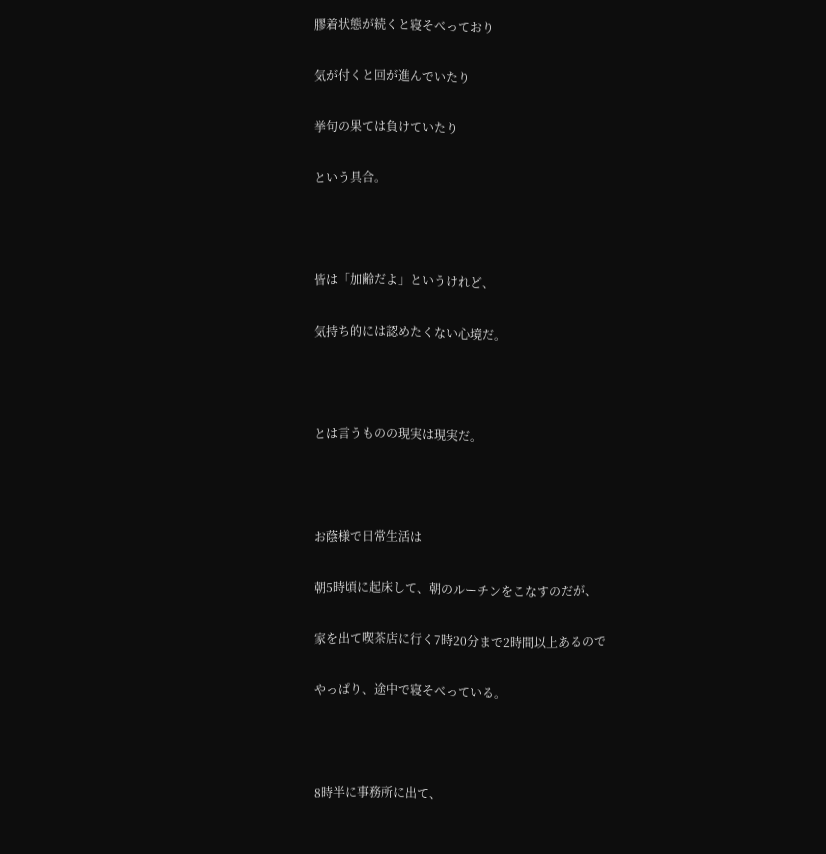膠着状態が続くと寝そべっており

気が付くと回が進んでいたり

挙句の果ては負けていたり

という具合。



皆は「加齢だよ」というけれど、

気持ち的には認めたくない心境だ。



とは言うものの現実は現実だ。



お蔭様で日常生活は

朝5時頃に起床して、朝のルーチンをこなすのだが、

家を出て喫茶店に行く7時20分まで2時間以上あるので

やっぱり、途中で寝そべっている。



8時半に事務所に出て、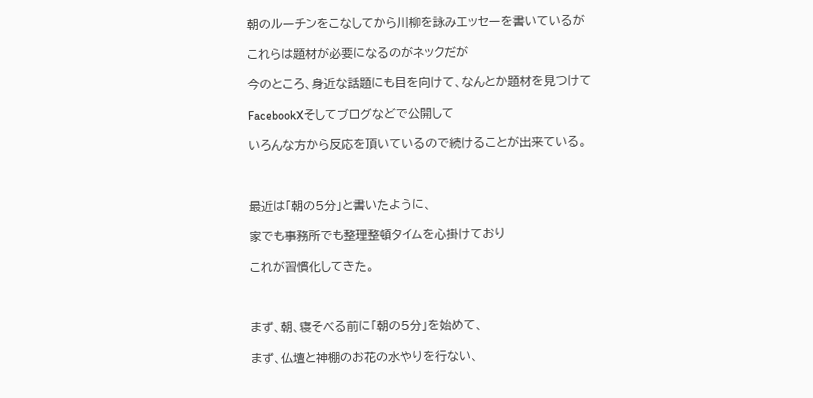朝のルーチンをこなしてから川柳を詠みエッセーを書いているが

これらは題材が必要になるのがネックだが

今のところ、身近な話題にも目を向けて、なんとか題材を見つけて

FacebookXそしてブログなどで公開して

いろんな方から反応を頂いているので続けることが出来ている。



最近は「朝の5分」と書いたように、

家でも事務所でも整理整頓タイムを心掛けており

これが習慣化してきた。



まず、朝、寝そべる前に「朝の5分」を始めて、

まず、仏壇と神棚のお花の水やりを行ない、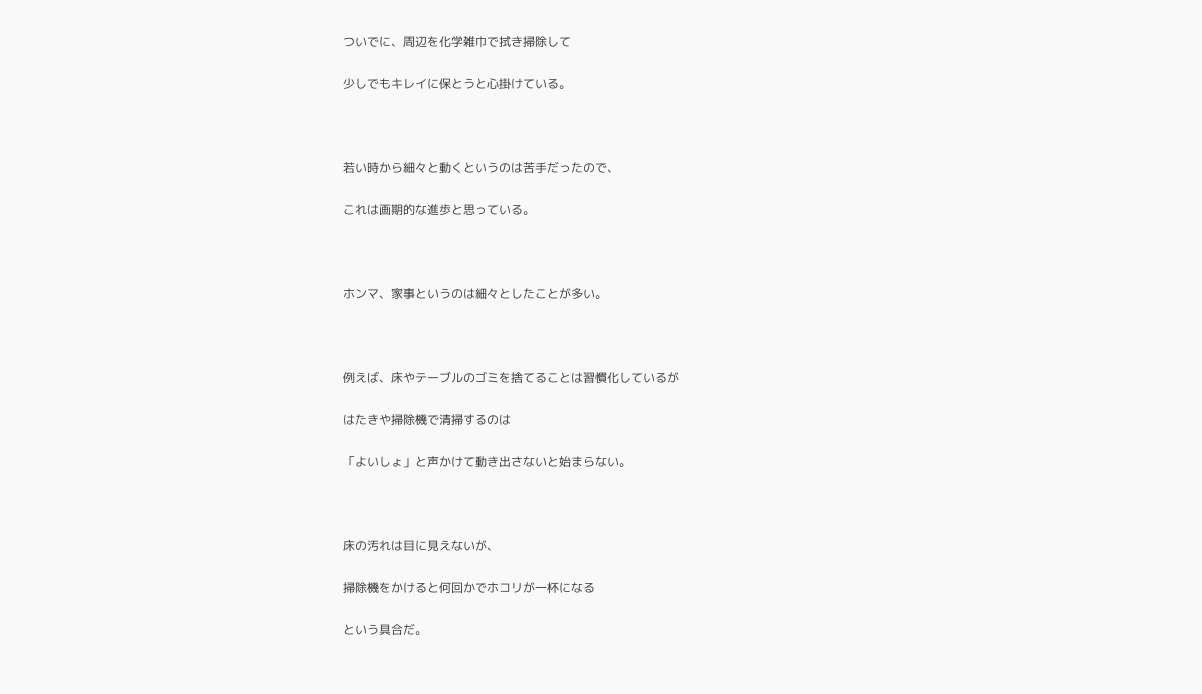ついでに、周辺を化学雑巾で拭き掃除して

少しでもキレイに保とうと心掛けている。



若い時から細々と動くというのは苦手だったので、

これは画期的な進歩と思っている。



ホンマ、家事というのは細々としたことが多い。



例えば、床やテーブルのゴミを捨てることは習慣化しているが

はたきや掃除機で清掃するのは

「よいしょ」と声かけて動き出さないと始まらない。



床の汚れは目に見えないが、

掃除機をかけると何回かでホコリが一杯になる

という具合だ。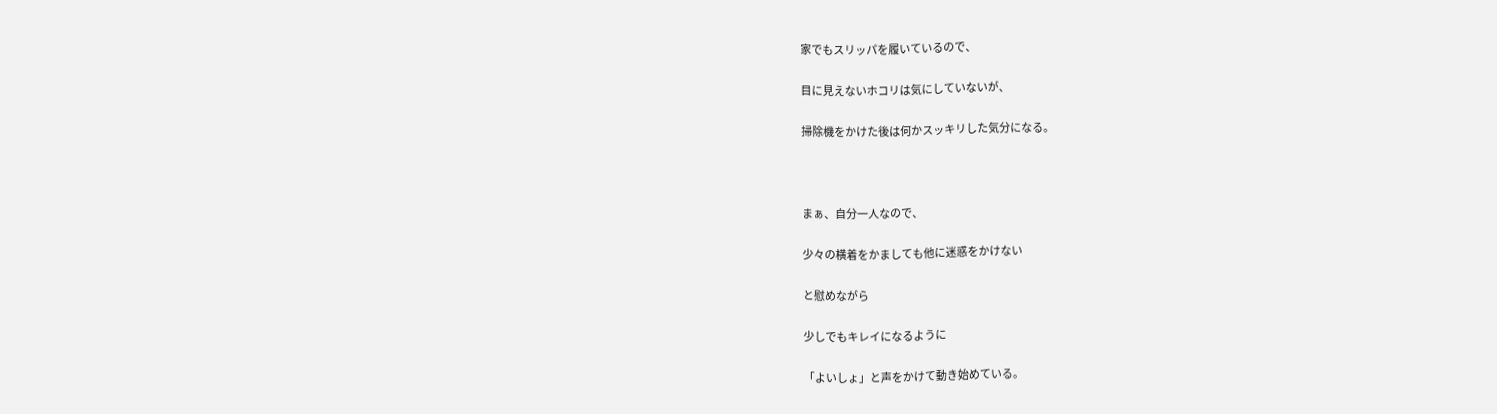家でもスリッパを履いているので、

目に見えないホコリは気にしていないが、

掃除機をかけた後は何かスッキリした気分になる。



まぁ、自分一人なので、

少々の横着をかましても他に迷惑をかけない

と慰めながら

少しでもキレイになるように

「よいしょ」と声をかけて動き始めている。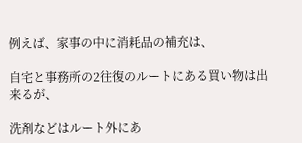例えば、家事の中に消耗品の補充は、

自宅と事務所の2往復のルートにある買い物は出来るが、

洗剤などはルート外にあ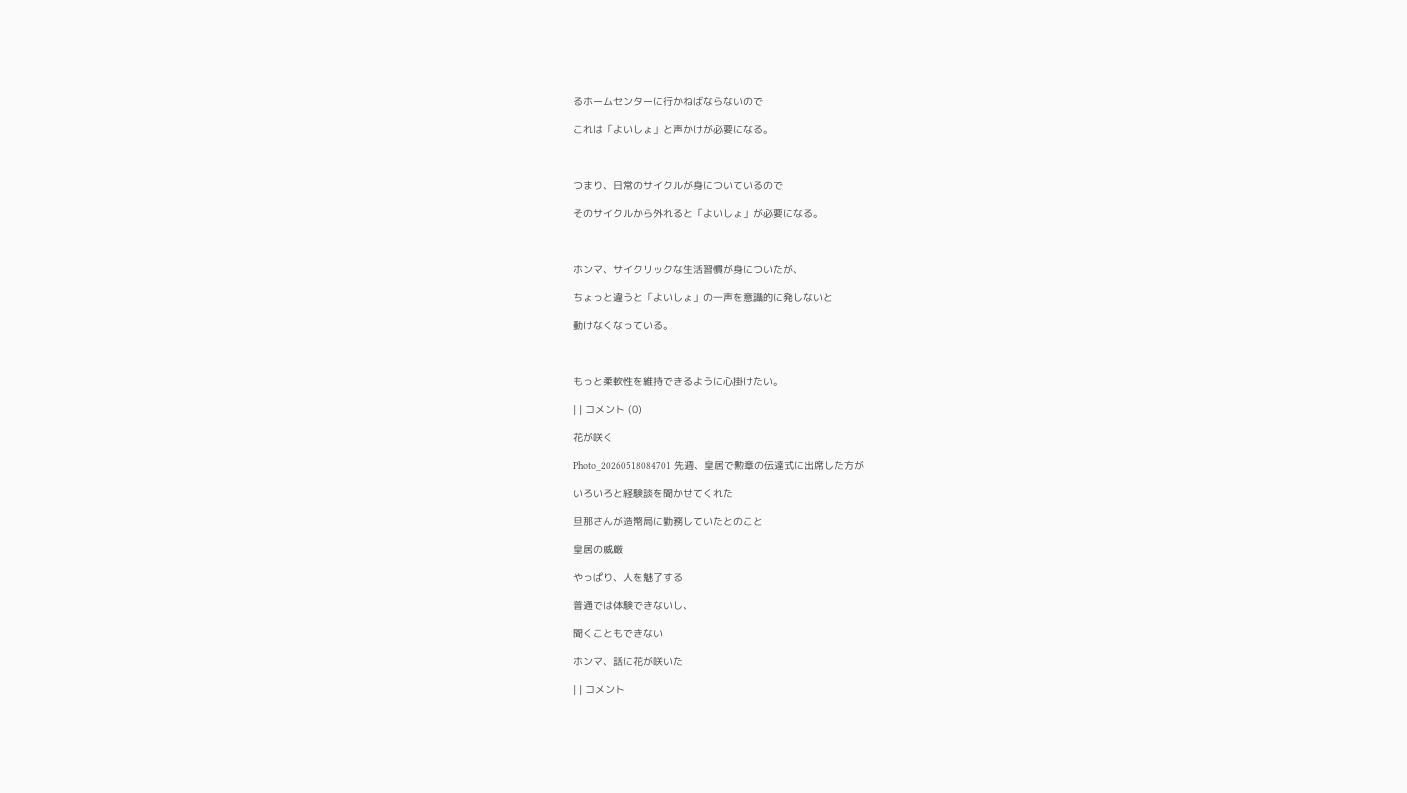るホームセンターに行かねばならないので

これは「よいしょ」と声かけが必要になる。



つまり、日常のサイクルが身についているので

そのサイクルから外れると「よいしょ」が必要になる。



ホンマ、サイクリックな生活習慣が身についたが、

ちょっと違うと「よいしょ」の一声を意識的に発しないと

動けなくなっている。



もっと柔軟性を維持できるように心掛けたい。

| | コメント (0)

花が咲く

Photo_20260518084701 先週、皇居で勲章の伝達式に出席した方が

いろいろと経験談を聞かせてくれた

旦那さんが造幣局に勤務していたとのこと

皇居の威厳

やっぱり、人を魅了する

普通では体験できないし、

聞くこともできない

ホンマ、話に花が咲いた

| | コメント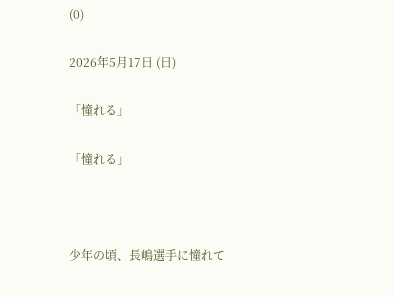(0)

2026年5月17日 (日)

「憧れる」

「憧れる」



少年の頃、長嶋選手に憧れて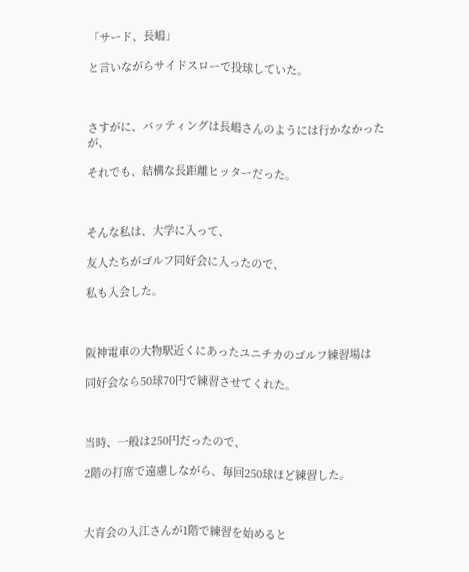「サード、長嶋」

と言いながらサイドスローで投球していた。



さすがに、バッティングは長嶋さんのようには行かなかったが、

それでも、結構な長距離ヒッターだった。



そんな私は、大学に入って、

友人たちがゴルフ同好会に入ったので、

私も入会した。



阪神電車の大物駅近くにあったユニチカのゴルフ練習場は

同好会なら50球70円で練習させてくれた。



当時、一般は250円だったので、

2階の打席で遠慮しながら、毎回250球ほど練習した。



大育会の入江さんが1階で練習を始めると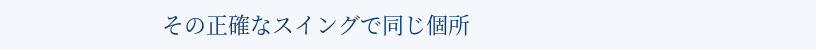その正確なスイングで同じ個所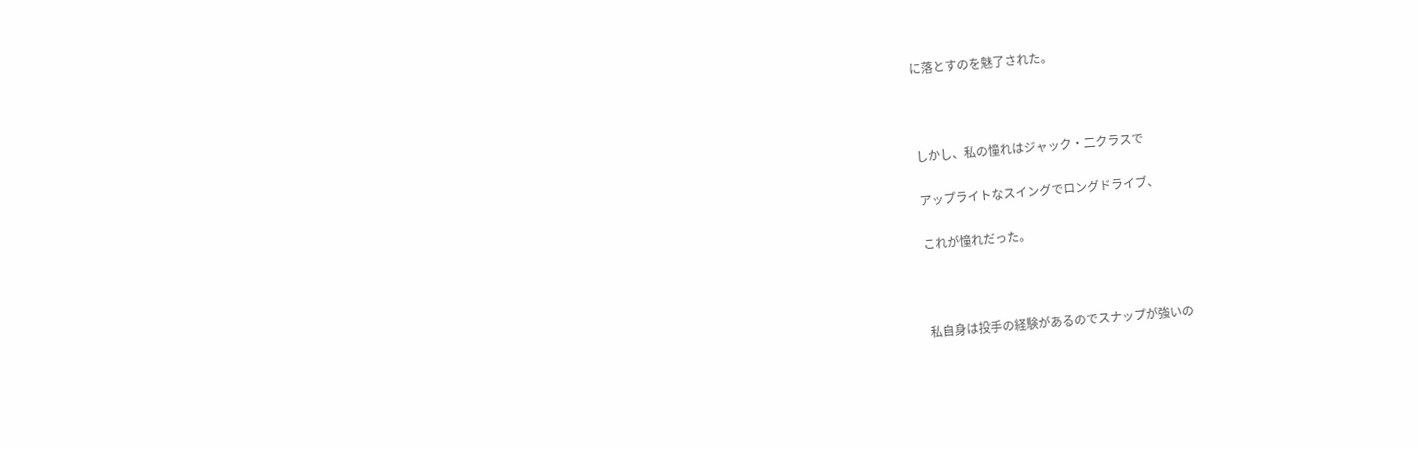に落とすのを魅了された。



しかし、私の憧れはジャック・二クラスで

アップライトなスイングでロングドライブ、

これが憧れだった。



私自身は投手の経験があるのでスナップが強いの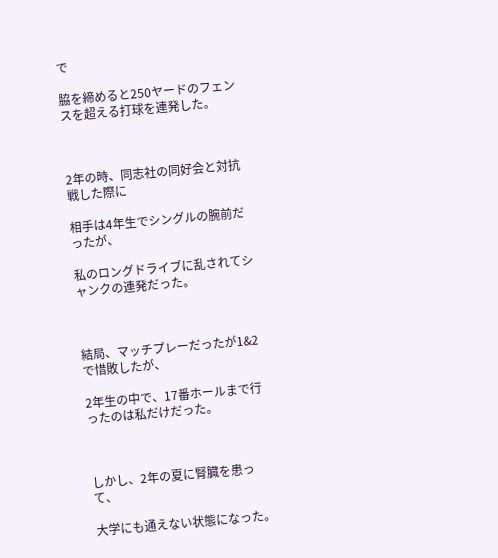で

脇を締めると250ヤードのフェンスを超える打球を連発した。



2年の時、同志社の同好会と対抗戦した際に

相手は4年生でシングルの腕前だったが、

私のロングドライブに乱されてシャンクの連発だった。



結局、マッチプレーだったが1&2で惜敗したが、

2年生の中で、17番ホールまで行ったのは私だけだった。



しかし、2年の夏に腎臓を患って、

大学にも通えない状態になった。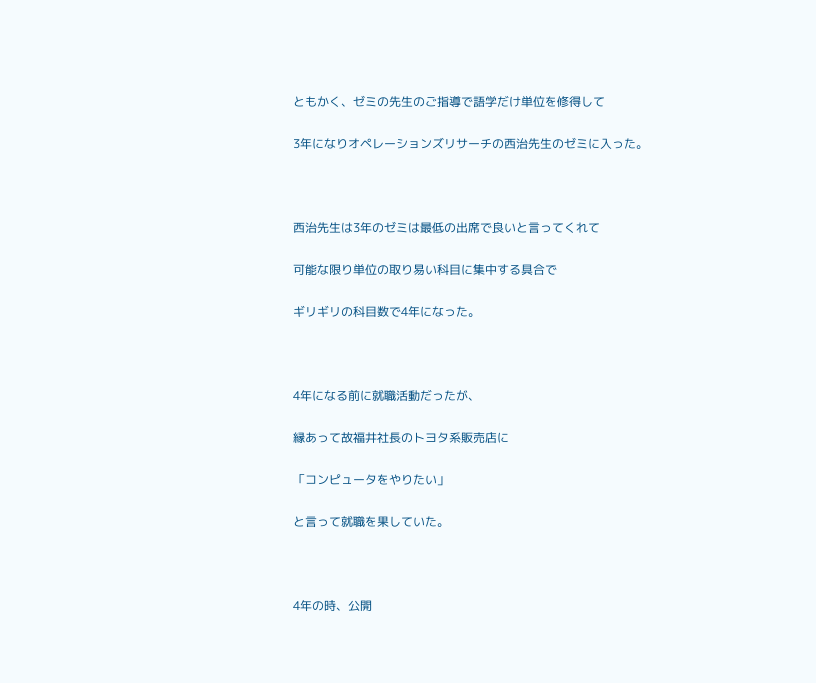ともかく、ゼミの先生のご指導で語学だけ単位を修得して

3年になりオペレーションズリサーチの西治先生のゼミに入った。



西治先生は3年のゼミは最低の出席で良いと言ってくれて

可能な限り単位の取り易い科目に集中する具合で

ギリギリの科目数で4年になった。



4年になる前に就職活動だったが、

縁あって故福井社長のトヨタ系販売店に

「コンピュータをやりたい」

と言って就職を果していた。



4年の時、公開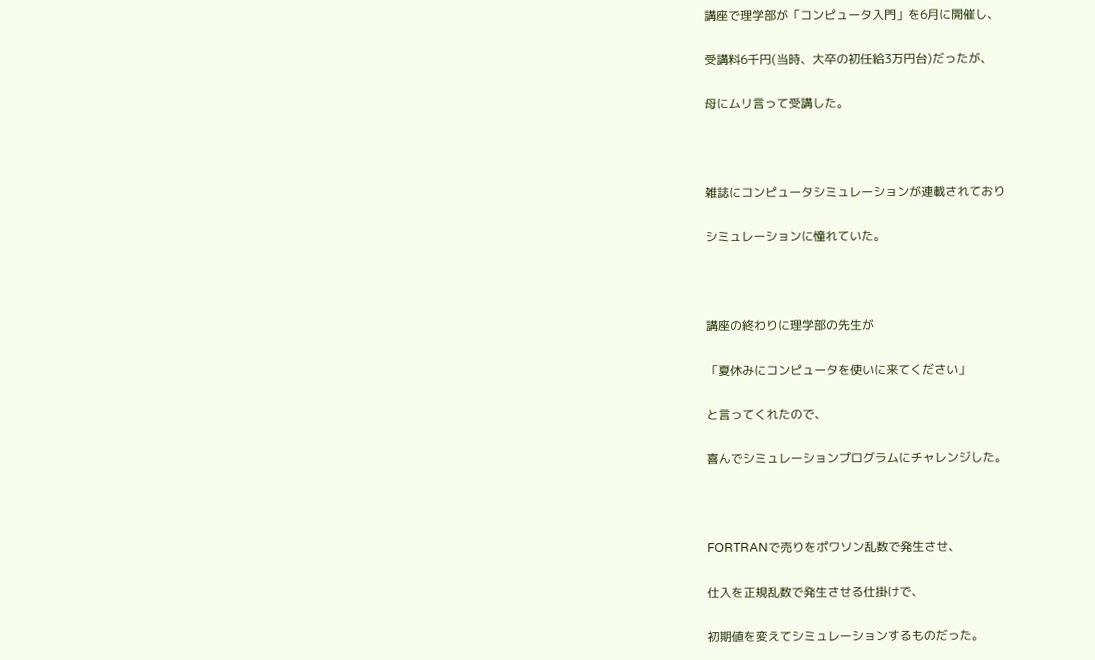講座で理学部が「コンピュータ入門」を6月に開催し、

受講料6千円(当時、大卒の初任給3万円台)だったが、

母にムリ言って受講した。



雑誌にコンピュータシミュレーションが連載されており

シミュレーションに憧れていた。



講座の終わりに理学部の先生が

「夏休みにコンピュータを使いに来てください」

と言ってくれたので、

喜んでシミュレーションプログラムにチャレンジした。



FORTRANで売りをポワソン乱数で発生させ、

仕入を正規乱数で発生させる仕掛けで、

初期値を変えてシミュレーションするものだった。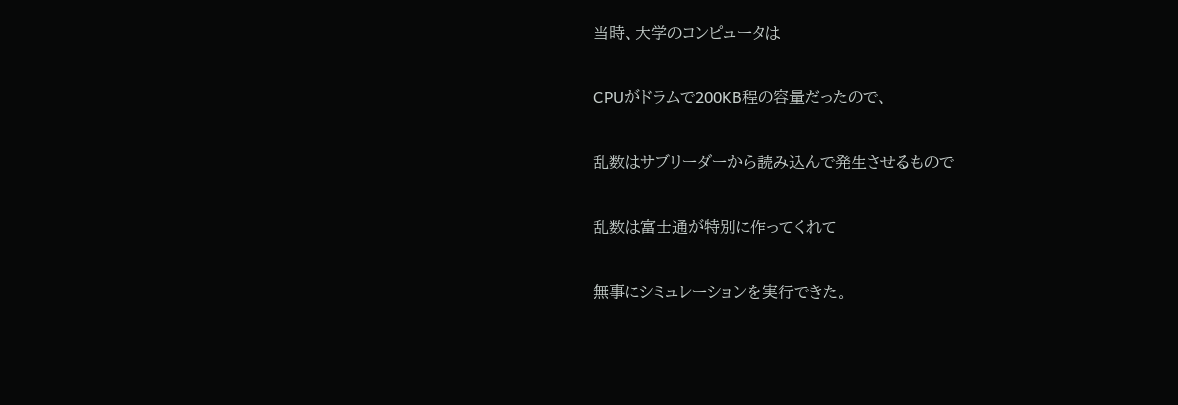当時、大学のコンピュータは

CPUがドラムで200KB程の容量だったので、

乱数はサブリーダーから読み込んで発生させるもので

乱数は富士通が特別に作ってくれて

無事にシミュレーションを実行できた。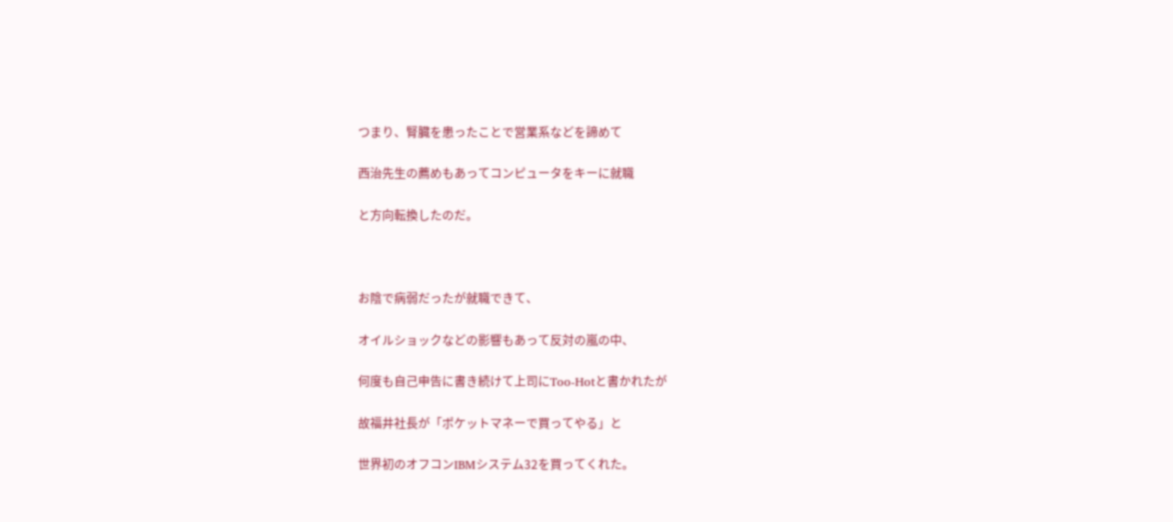つまり、腎臓を患ったことで営業系などを諦めて

西治先生の薦めもあってコンピュータをキーに就職

と方向転換したのだ。



お陰で病弱だったが就職できて、

オイルショックなどの影響もあって反対の嵐の中、

何度も自己申告に書き続けて上司にToo-Hotと書かれたが

故福井社長が「ポケットマネーで買ってやる」と

世界初のオフコンIBMシステム32を買ってくれた。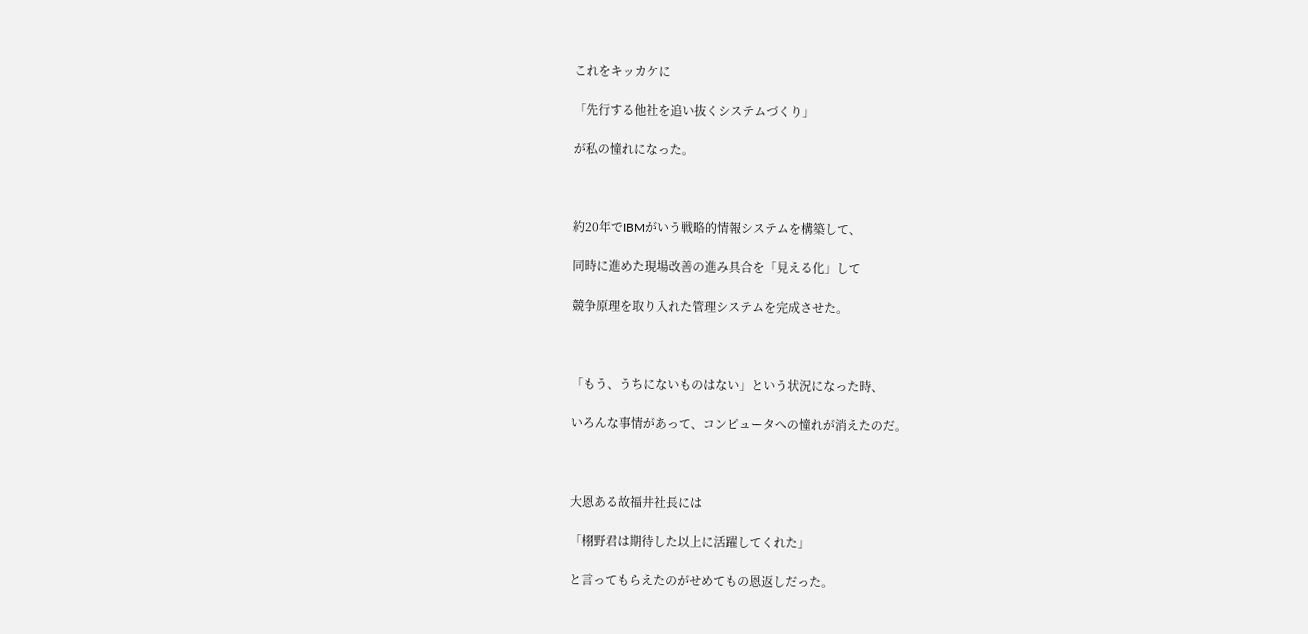これをキッカケに

「先行する他社を追い抜くシステムづくり」

が私の憧れになった。



約20年でIBMがいう戦略的情報システムを構築して、

同時に進めた現場改善の進み具合を「見える化」して

競争原理を取り入れた管理システムを完成させた。



「もう、うちにないものはない」という状況になった時、

いろんな事情があって、コンピュータへの憧れが消えたのだ。



大恩ある故福井社長には

「栩野君は期待した以上に活躍してくれた」

と言ってもらえたのがせめてもの恩返しだった。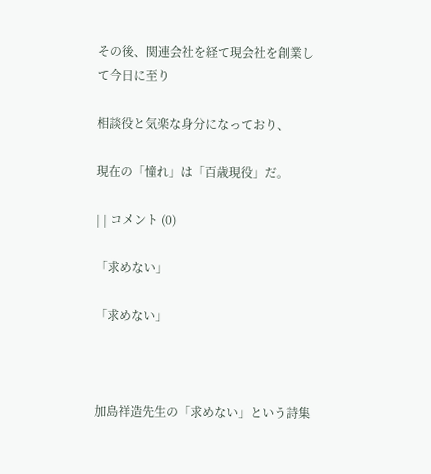その後、関連会社を経て現会社を創業して今日に至り

相談役と気楽な身分になっており、

現在の「憧れ」は「百歳現役」だ。

| | コメント (0)

「求めない」

「求めない」



加島祥造先生の「求めない」という詩集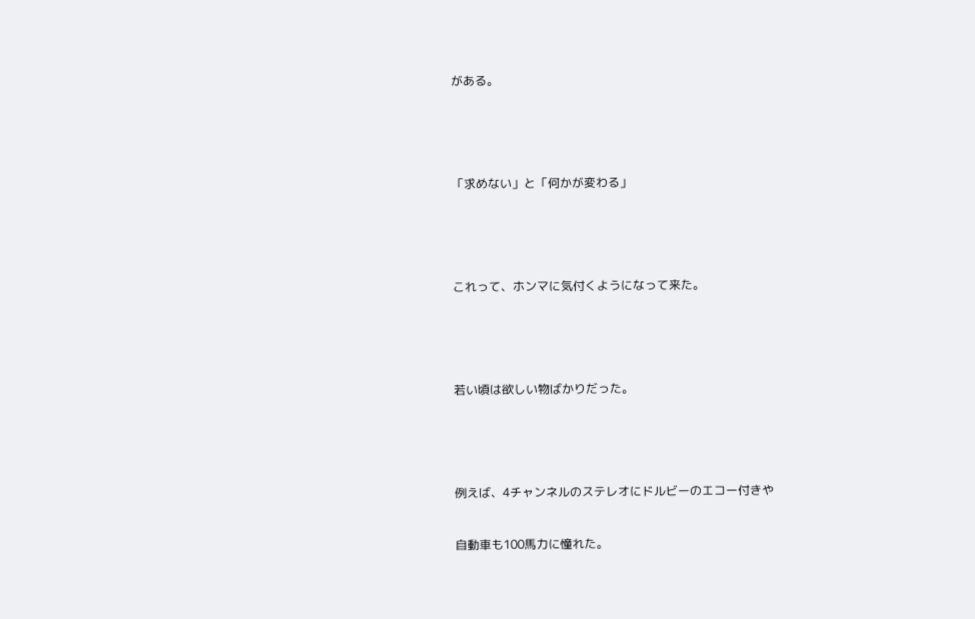がある。



「求めない」と「何かが変わる」



これって、ホンマに気付くようになって来た。



若い頃は欲しい物ばかりだった。



例えば、4チャンネルのステレオにドルビーのエコー付きや

自動車も100馬力に憧れた。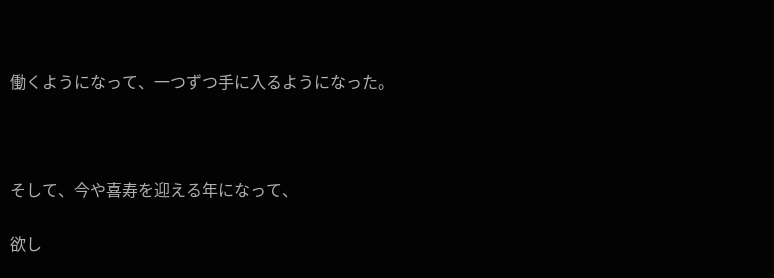働くようになって、一つずつ手に入るようになった。



そして、今や喜寿を迎える年になって、

欲し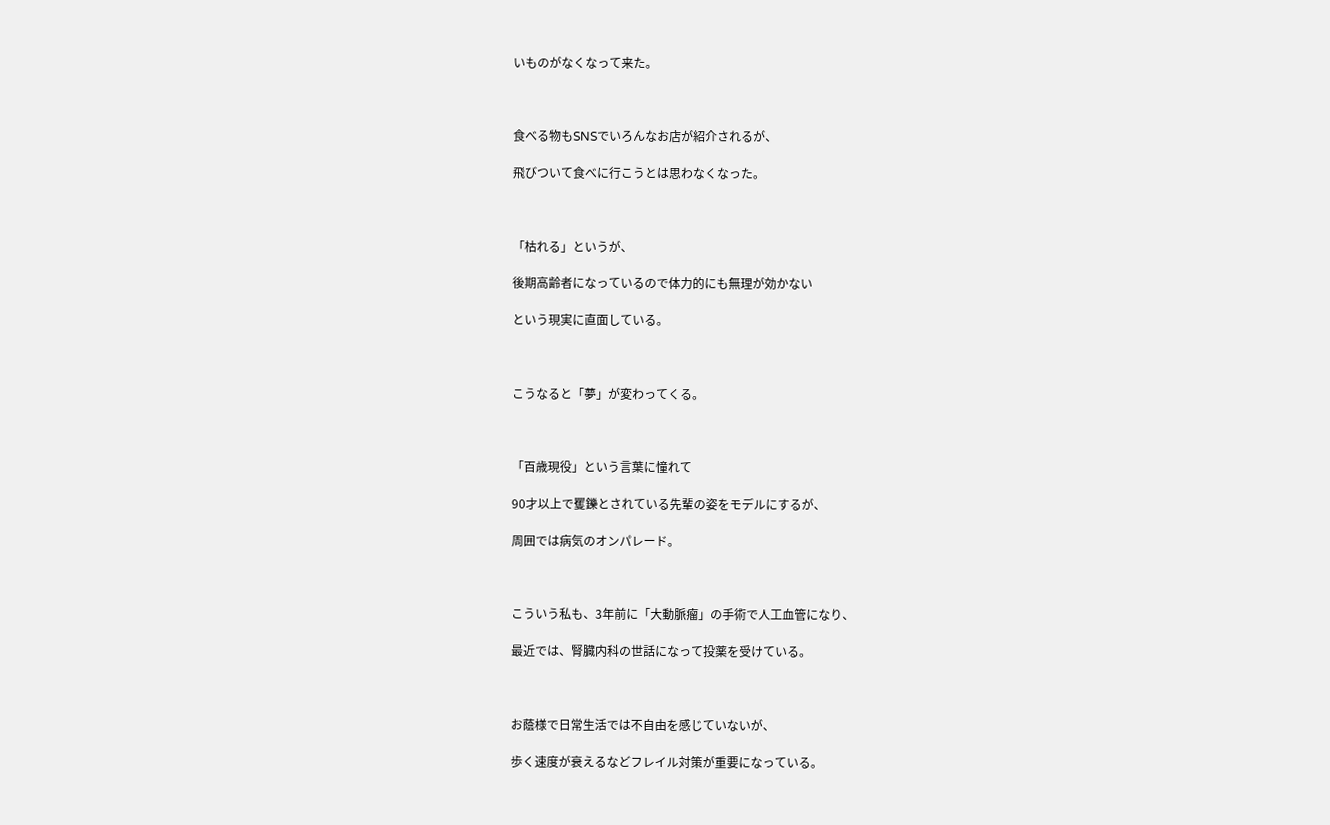いものがなくなって来た。



食べる物もSNSでいろんなお店が紹介されるが、

飛びついて食べに行こうとは思わなくなった。



「枯れる」というが、

後期高齢者になっているので体力的にも無理が効かない

という現実に直面している。



こうなると「夢」が変わってくる。



「百歳現役」という言葉に憧れて

90才以上で矍鑠とされている先輩の姿をモデルにするが、

周囲では病気のオンパレード。



こういう私も、3年前に「大動脈瘤」の手術で人工血管になり、

最近では、腎臓内科の世話になって投薬を受けている。



お蔭様で日常生活では不自由を感じていないが、

歩く速度が衰えるなどフレイル対策が重要になっている。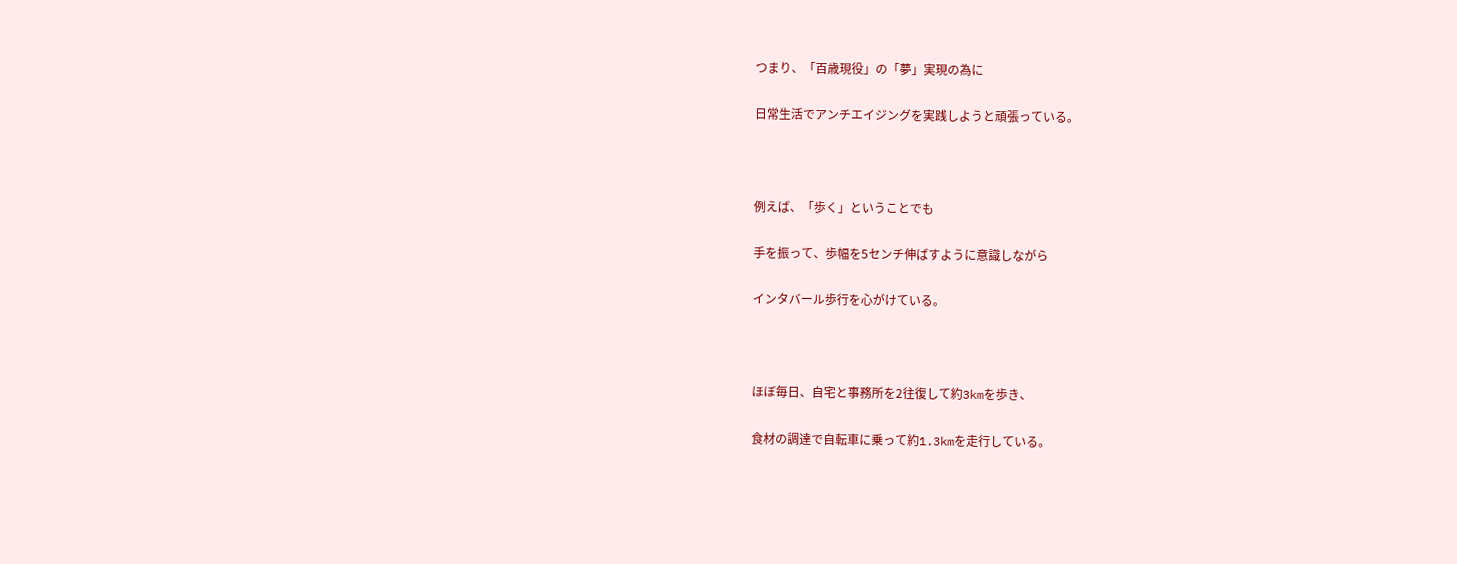つまり、「百歳現役」の「夢」実現の為に

日常生活でアンチエイジングを実践しようと頑張っている。



例えば、「歩く」ということでも

手を振って、歩幅を5センチ伸ばすように意識しながら

インタバール歩行を心がけている。



ほぼ毎日、自宅と事務所を2往復して約3kmを歩き、

食材の調達で自転車に乗って約1.3kmを走行している。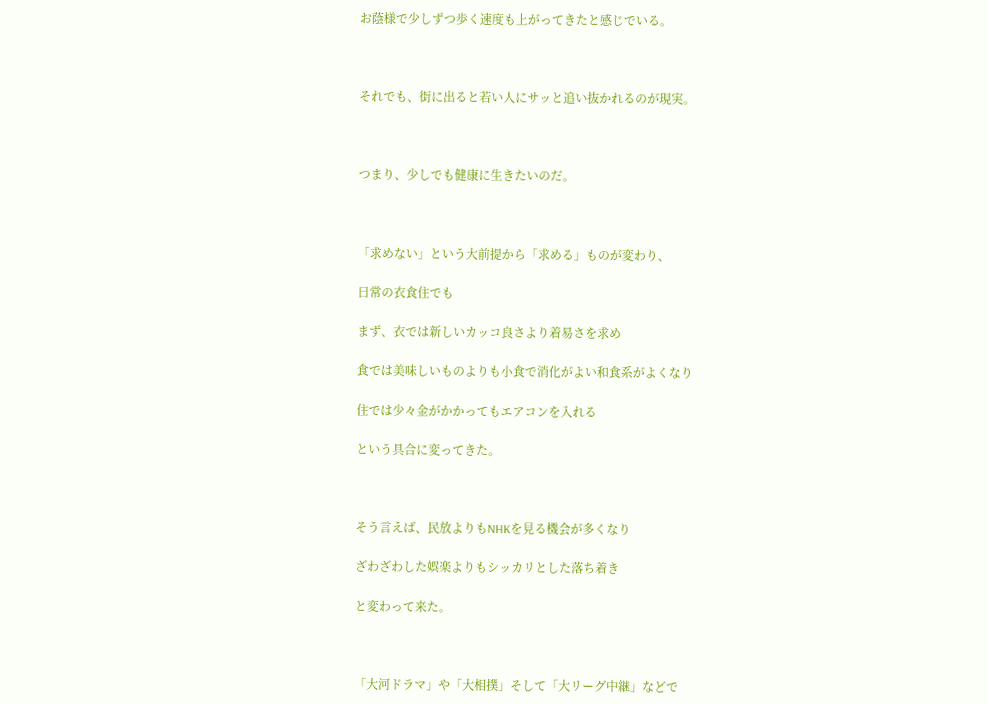お蔭様で少しずつ歩く速度も上がってきたと感じでいる。



それでも、街に出ると若い人にサッと追い抜かれるのが現実。



つまり、少しでも健康に生きたいのだ。



「求めない」という大前提から「求める」ものが変わり、

日常の衣食住でも

まず、衣では新しいカッコ良さより着易さを求め

食では美味しいものよりも小食で消化がよい和食系がよくなり

住では少々金がかかってもエアコンを入れる

という具合に変ってきた。



そう言えば、民放よりもNHKを見る機会が多くなり

ざわざわした娯楽よりもシッカリとした落ち着き

と変わって来た。



「大河ドラマ」や「大相撲」そして「大リーグ中継」などで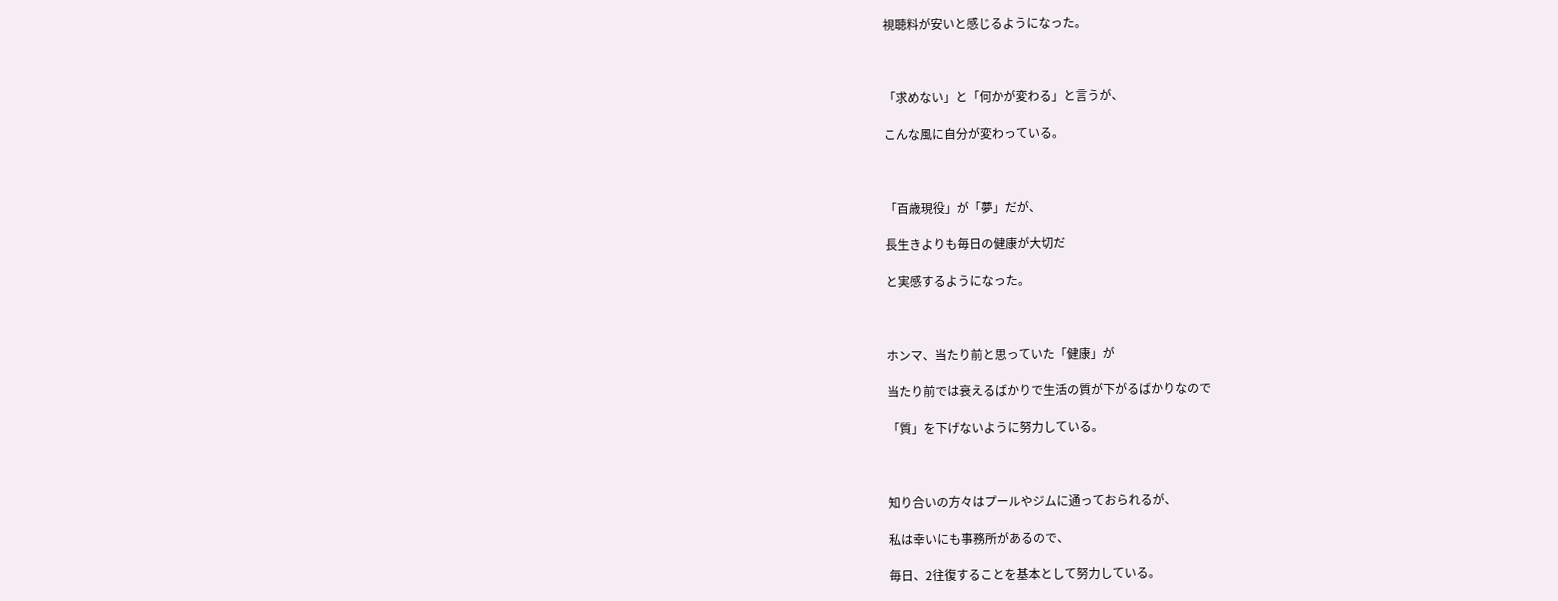視聴料が安いと感じるようになった。



「求めない」と「何かが変わる」と言うが、

こんな風に自分が変わっている。



「百歳現役」が「夢」だが、

長生きよりも毎日の健康が大切だ

と実感するようになった。



ホンマ、当たり前と思っていた「健康」が

当たり前では衰えるばかりで生活の質が下がるばかりなので

「質」を下げないように努力している。



知り合いの方々はプールやジムに通っておられるが、

私は幸いにも事務所があるので、

毎日、2往復することを基本として努力している。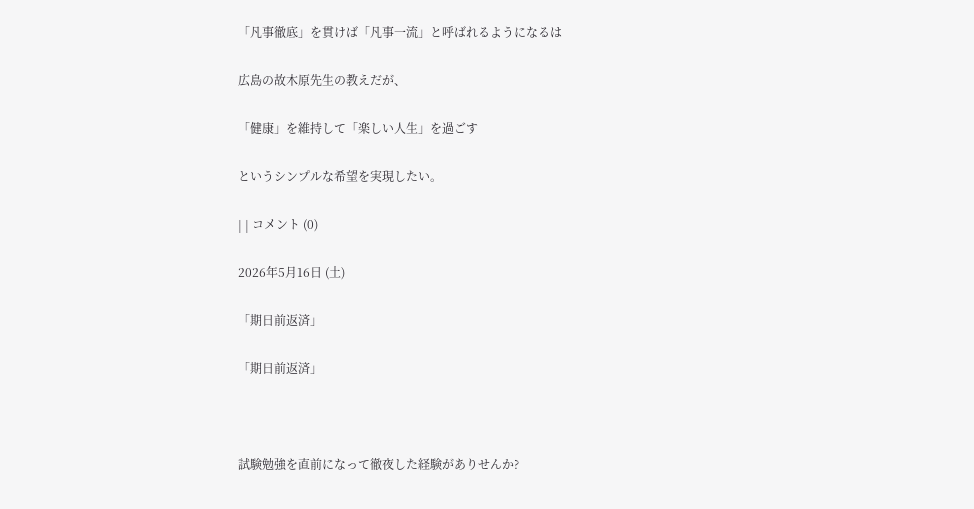「凡事徹底」を貫けば「凡事一流」と呼ばれるようになるは

広島の故木原先生の教えだが、

「健康」を維持して「楽しい人生」を過ごす

というシンプルな希望を実現したい。

| | コメント (0)

2026年5月16日 (土)

「期日前返済」

「期日前返済」



試験勉強を直前になって徹夜した経験がありせんか?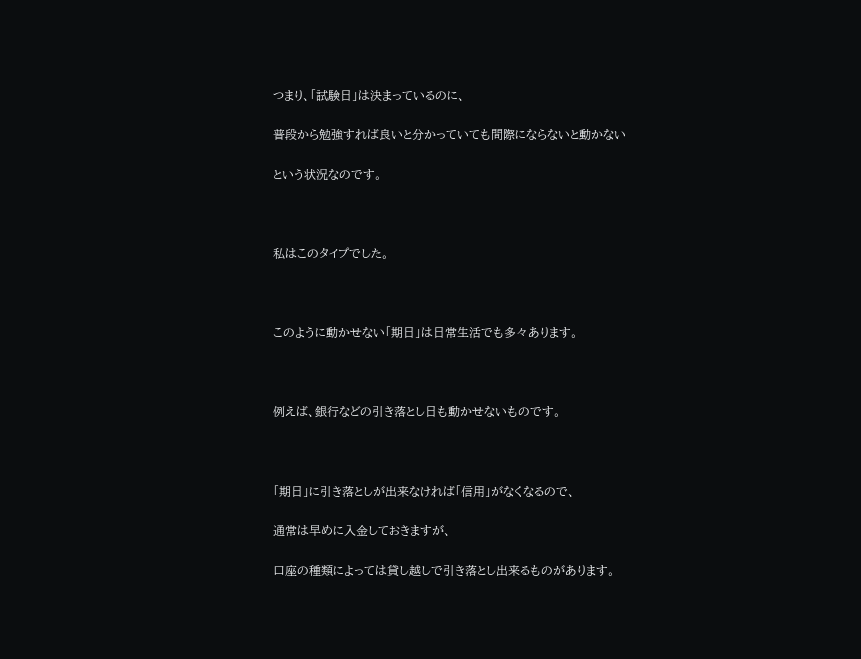つまり、「試験日」は決まっているのに、

普段から勉強すれば良いと分かっていても間際にならないと動かない

という状況なのです。



私はこのタイプでした。



このように動かせない「期日」は日常生活でも多々あります。



例えば、銀行などの引き落とし日も動かせないものです。



「期日」に引き落としが出来なければ「信用」がなくなるので、

通常は早めに入金しておきますが、

口座の種類によっては貸し越しで引き落とし出来るものがあります。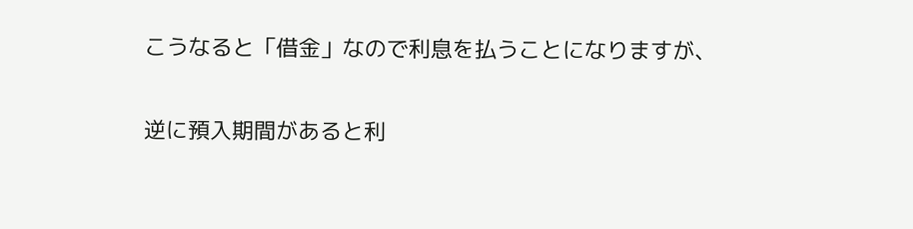こうなると「借金」なので利息を払うことになりますが、

逆に預入期間があると利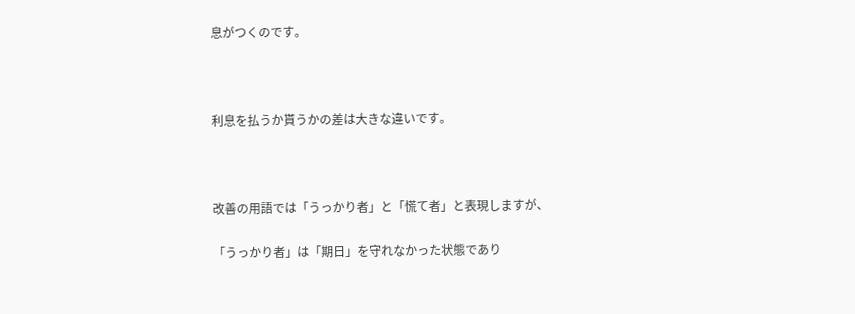息がつくのです。



利息を払うか貰うかの差は大きな違いです。



改善の用語では「うっかり者」と「慌て者」と表現しますが、

「うっかり者」は「期日」を守れなかった状態であり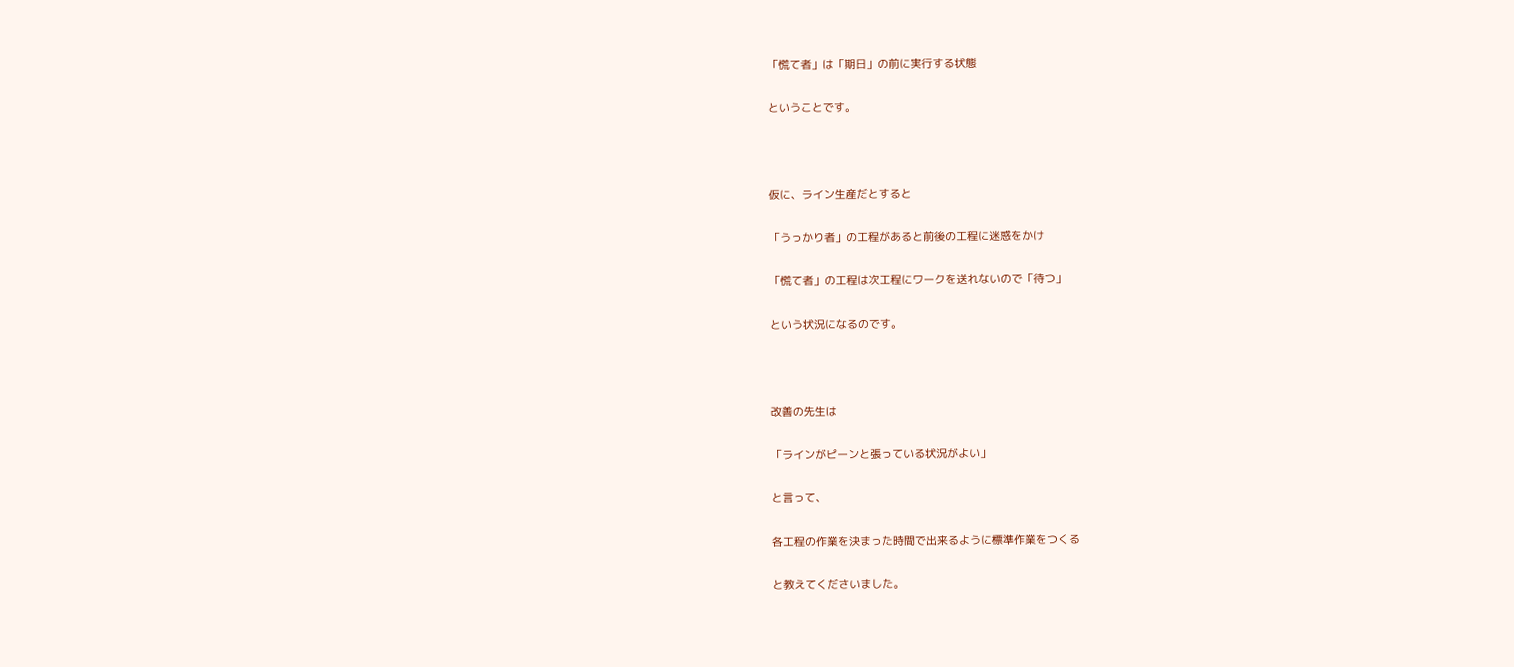「慌て者」は「期日」の前に実行する状態

ということです。



仮に、ライン生産だとすると

「うっかり者」の工程があると前後の工程に迷惑をかけ

「慌て者」の工程は次工程にワークを送れないので「待つ」

という状況になるのです。



改善の先生は

「ラインがピーンと張っている状況がよい」

と言って、

各工程の作業を決まった時間で出来るように標準作業をつくる

と教えてくださいました。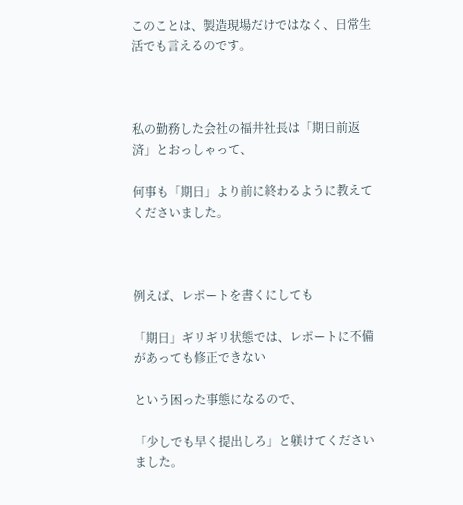このことは、製造現場だけではなく、日常生活でも言えるのです。



私の勤務した会社の福井社長は「期日前返済」とおっしゃって、

何事も「期日」より前に終わるように教えてくださいました。



例えば、レポートを書くにしても

「期日」ギリギリ状態では、レポートに不備があっても修正できない

という困った事態になるので、

「少しでも早く提出しろ」と躾けてくださいました。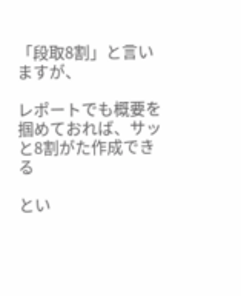「段取8割」と言いますが、

レポートでも概要を掴めておれば、サッと8割がた作成できる

とい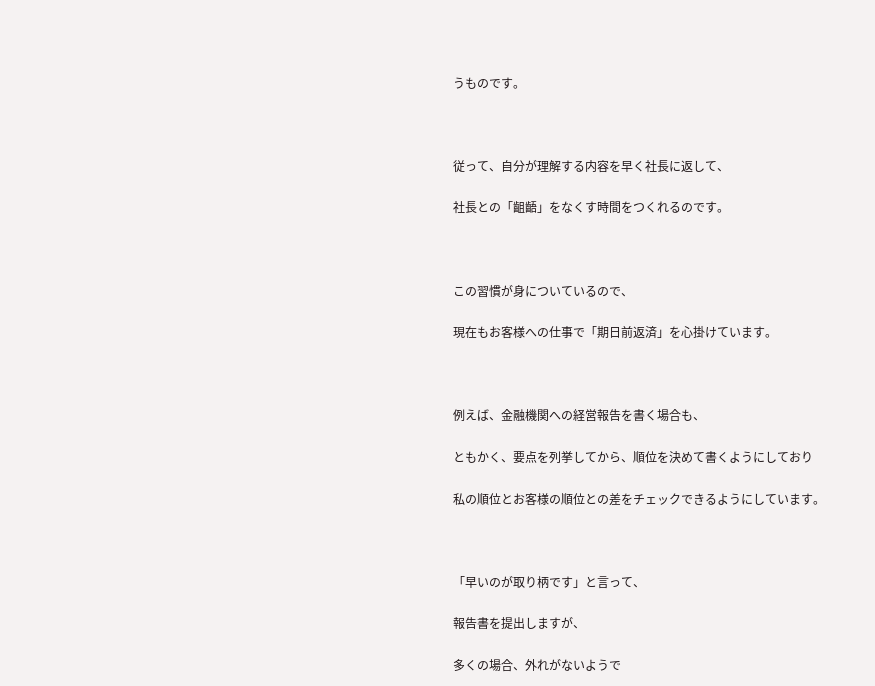うものです。



従って、自分が理解する内容を早く社長に返して、

社長との「齟齬」をなくす時間をつくれるのです。



この習慣が身についているので、

現在もお客様への仕事で「期日前返済」を心掛けています。



例えば、金融機関への経営報告を書く場合も、

ともかく、要点を列挙してから、順位を決めて書くようにしており

私の順位とお客様の順位との差をチェックできるようにしています。



「早いのが取り柄です」と言って、

報告書を提出しますが、

多くの場合、外れがないようで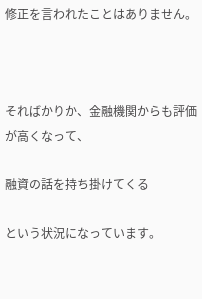修正を言われたことはありません。



そればかりか、金融機関からも評価が高くなって、

融資の話を持ち掛けてくる

という状況になっています。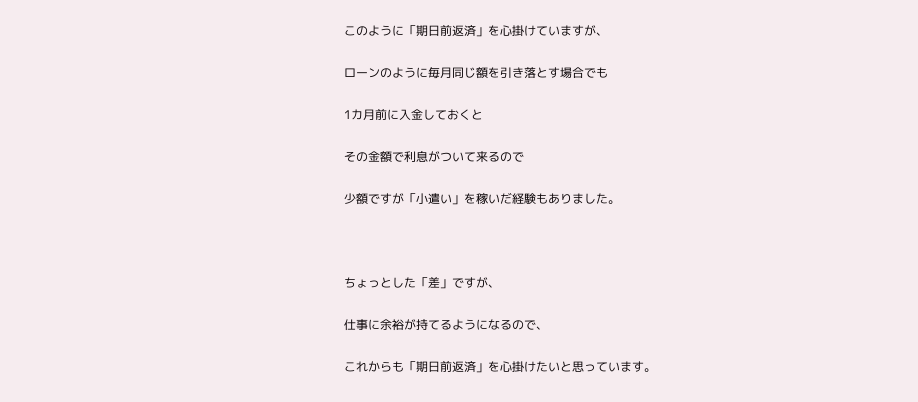このように「期日前返済」を心掛けていますが、

ローンのように毎月同じ額を引き落とす場合でも

1カ月前に入金しておくと

その金額で利息がついて来るので

少額ですが「小遣い」を稼いだ経験もありました。



ちょっとした「差」ですが、

仕事に余裕が持てるようになるので、

これからも「期日前返済」を心掛けたいと思っています。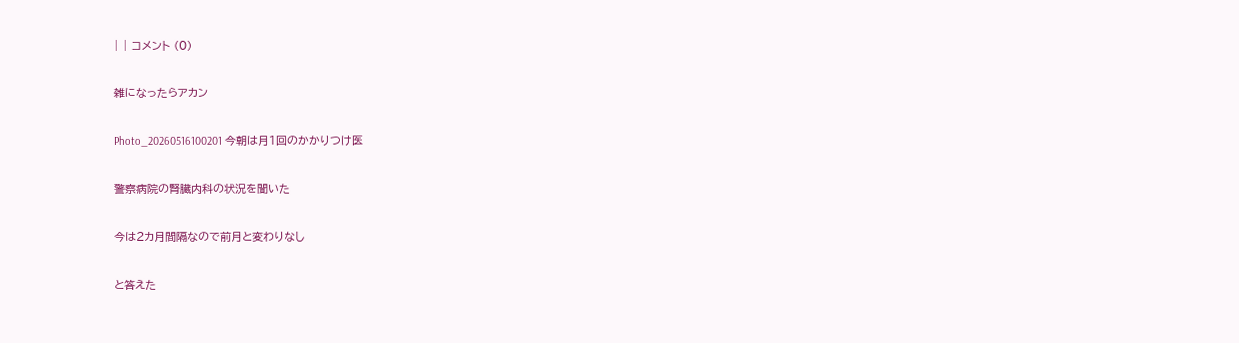| | コメント (0)

雑になったらアカン

Photo_20260516100201 今朝は月1回のかかりつけ医

警察病院の腎臓内科の状況を聞いた

今は2カ月間隔なので前月と変わりなし

と答えた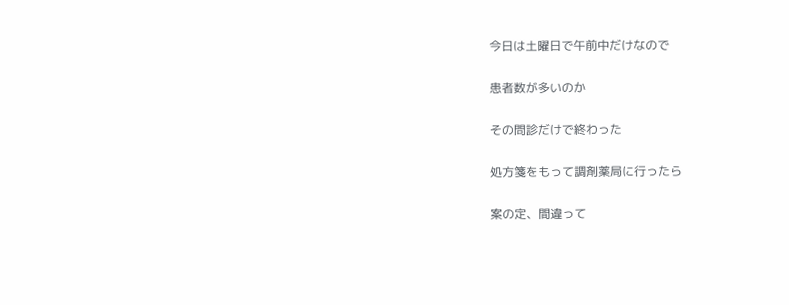今日は土曜日で午前中だけなので

患者数が多いのか

その問診だけで終わった

処方箋をもって調剤薬局に行ったら

案の定、間違って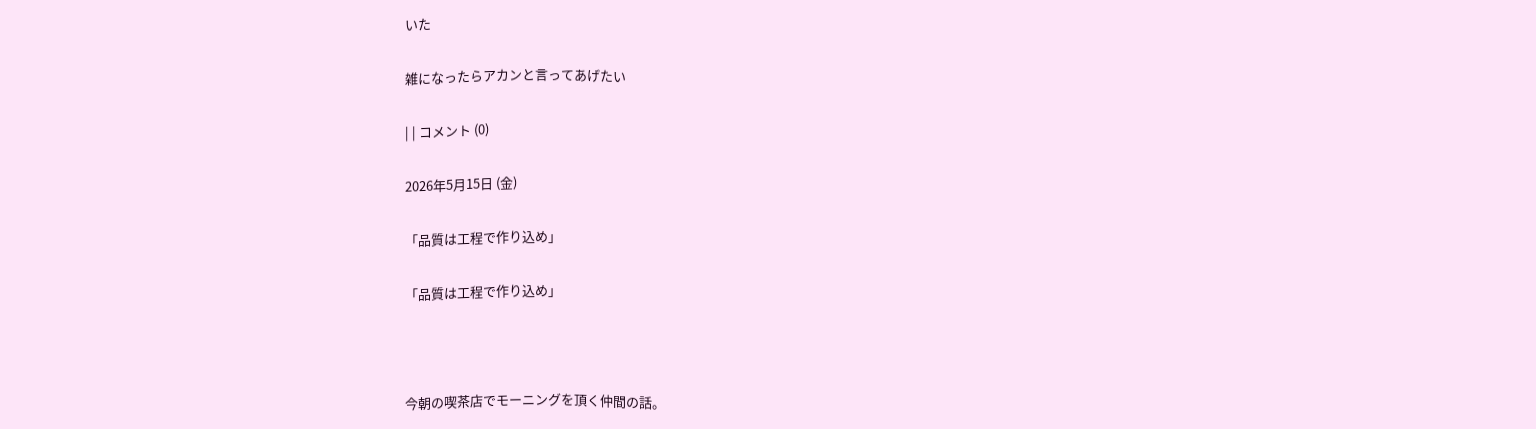いた

雑になったらアカンと言ってあげたい

| | コメント (0)

2026年5月15日 (金)

「品質は工程で作り込め」

「品質は工程で作り込め」



今朝の喫茶店でモーニングを頂く仲間の話。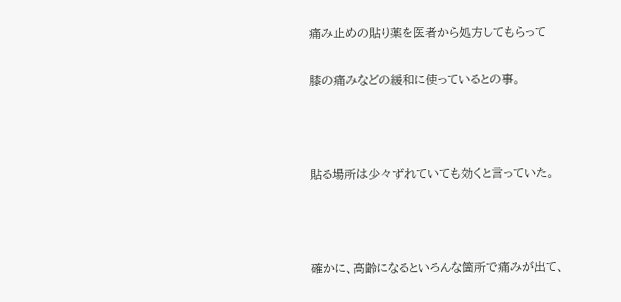痛み止めの貼り薬を医者から処方してもらって

膝の痛みなどの緩和に使っているとの事。



貼る場所は少々ずれていても効くと言っていた。



確かに、高齢になるといろんな箇所で痛みが出て、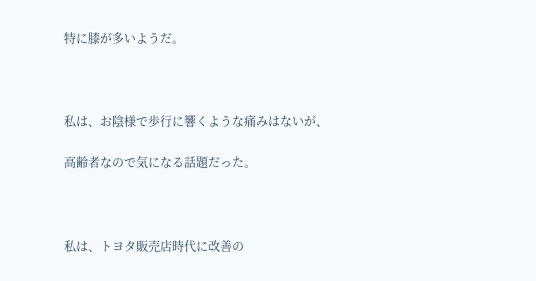特に膝が多いようだ。



私は、お陰様で歩行に響くような痛みはないが、

高齢者なので気になる話題だった。



私は、トヨタ販売店時代に改善の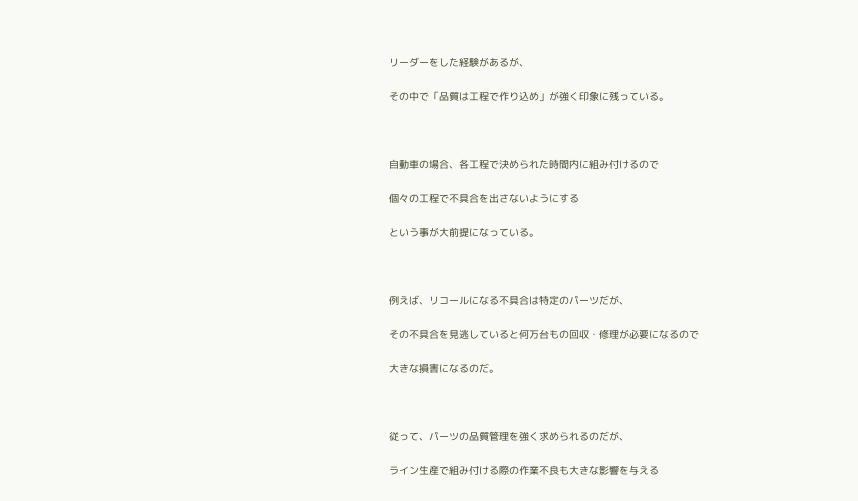リーダーをした経験があるが、

その中で「品質は工程で作り込め」が強く印象に残っている。



自動車の場合、各工程で決められた時間内に組み付けるので

個々の工程で不具合を出さないようにする

という事が大前提になっている。



例えば、リコールになる不具合は特定のパーツだが、

その不具合を見逃していると何万台もの回収・修理が必要になるので

大きな損害になるのだ。



従って、パーツの品質管理を強く求められるのだが、

ライン生産で組み付ける際の作業不良も大きな影響を与える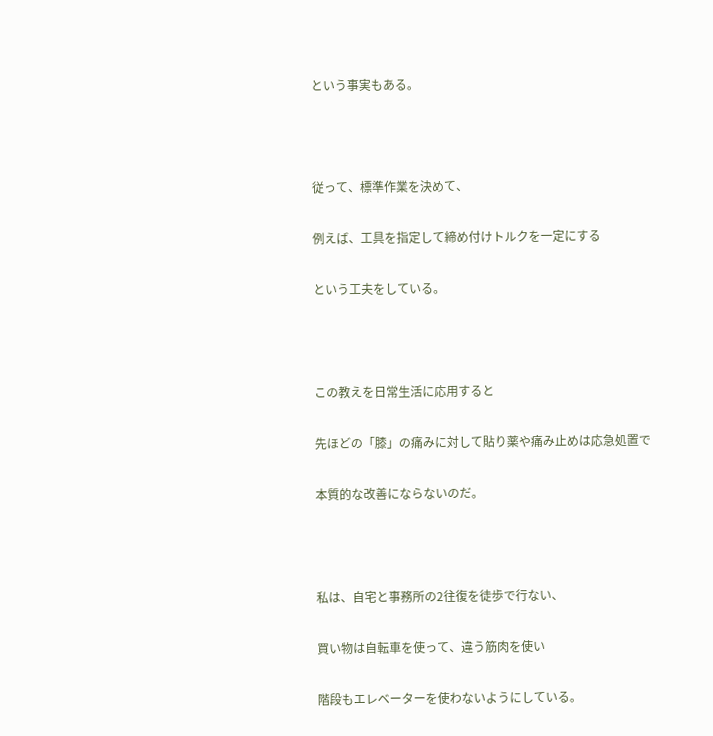という事実もある。



従って、標準作業を決めて、

例えば、工具を指定して締め付けトルクを一定にする

という工夫をしている。



この教えを日常生活に応用すると

先ほどの「膝」の痛みに対して貼り薬や痛み止めは応急処置で

本質的な改善にならないのだ。



私は、自宅と事務所の2往復を徒歩で行ない、

買い物は自転車を使って、違う筋肉を使い

階段もエレベーターを使わないようにしている。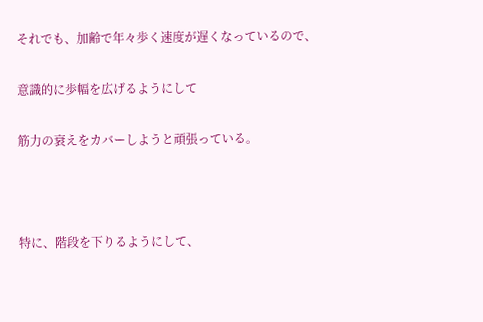それでも、加齢で年々歩く速度が遅くなっているので、

意識的に歩幅を広げるようにして

筋力の衰えをカバーしようと頑張っている。



特に、階段を下りるようにして、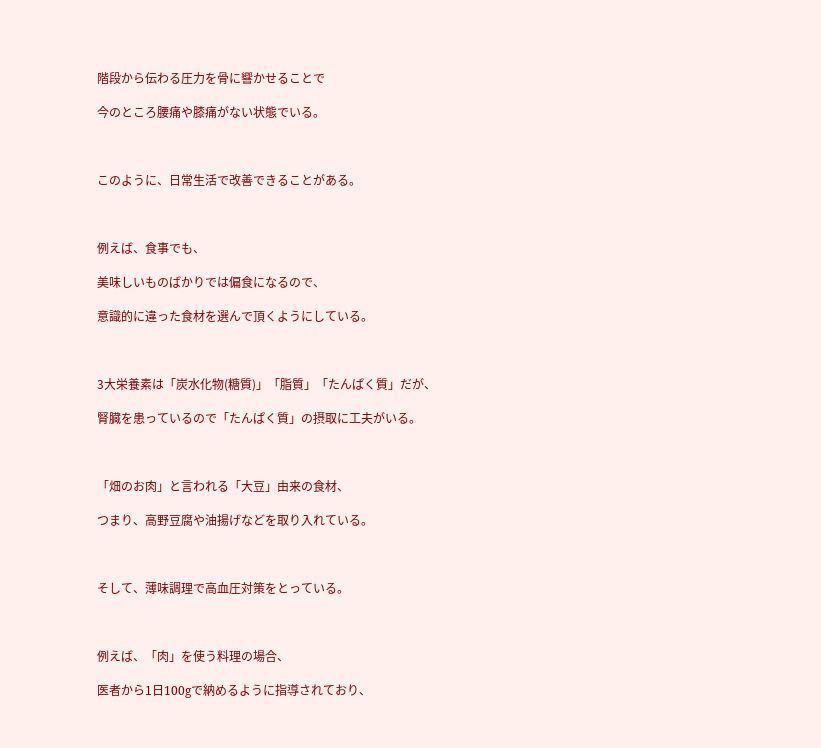階段から伝わる圧力を骨に響かせることで

今のところ腰痛や膝痛がない状態でいる。



このように、日常生活で改善できることがある。



例えば、食事でも、

美味しいものばかりでは偏食になるので、

意識的に違った食材を選んで頂くようにしている。



3大栄養素は「炭水化物(糖質)」「脂質」「たんぱく質」だが、

腎臓を患っているので「たんぱく質」の摂取に工夫がいる。



「畑のお肉」と言われる「大豆」由来の食材、

つまり、高野豆腐や油揚げなどを取り入れている。



そして、薄味調理で高血圧対策をとっている。



例えば、「肉」を使う料理の場合、

医者から1日100gで納めるように指導されており、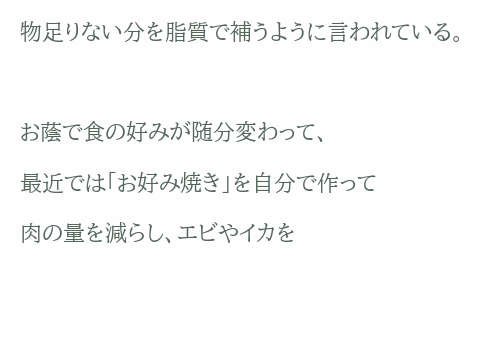物足りない分を脂質で補うように言われている。



お蔭で食の好みが随分変わって、

最近では「お好み焼き」を自分で作って

肉の量を減らし、エビやイカを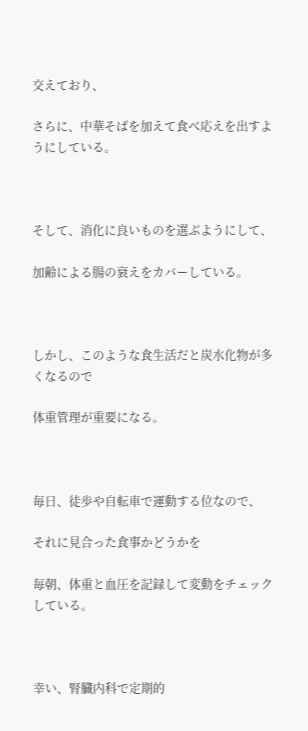交えており、

さらに、中華そばを加えて食べ応えを出すようにしている。



そして、消化に良いものを選ぶようにして、

加齢による腸の衰えをカバーしている。



しかし、このような食生活だと炭水化物が多くなるので

体重管理が重要になる。



毎日、徒歩や自転車で運動する位なので、

それに見合った食事かどうかを

毎朝、体重と血圧を記録して変動をチェックしている。



幸い、腎臓内科で定期的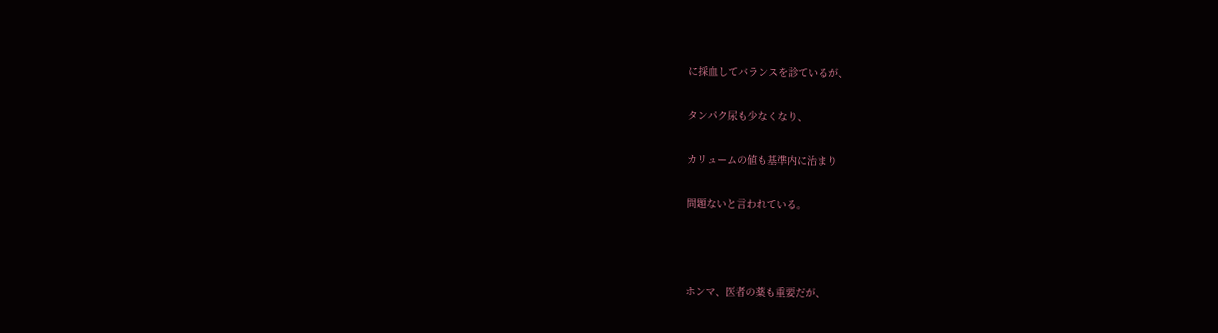に採血してバランスを診ているが、

タンパク尿も少なくなり、

カリュームの値も基準内に治まり

問題ないと言われている。



ホンマ、医者の薬も重要だが、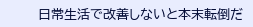日常生活で改善しないと本末転倒だ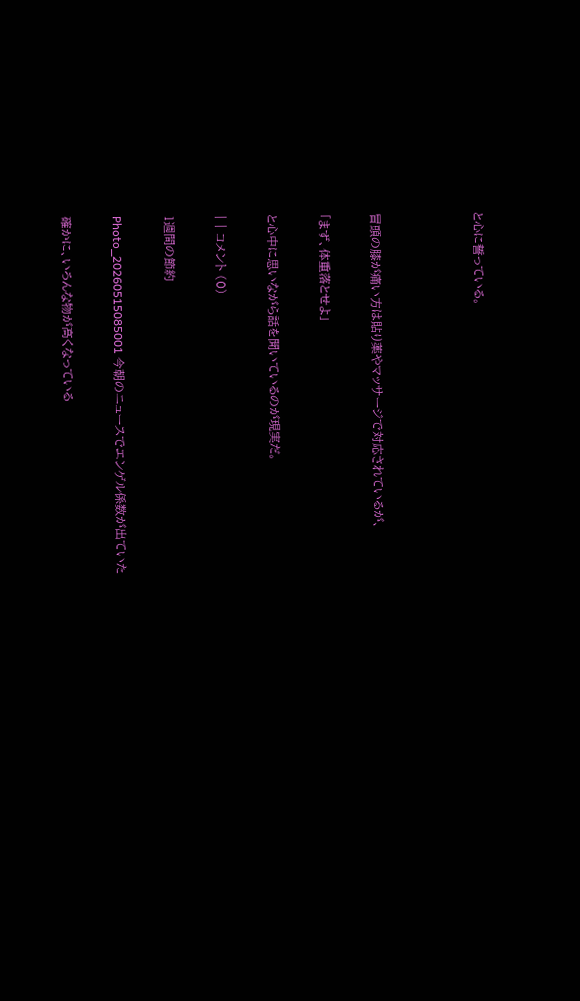と心に誓っている。



冒頭の膝が痛い方は貼り薬やマッサージで対応されているが、

「まず、体重落とせよ」

と心中に思いながら話を聞いているのが現実だ。

| | コメント (0)

1週間の節約

Photo_20260515085001 今朝のニュースでエンゲル係数が出ていた

確かに、いろんな物が高くなっている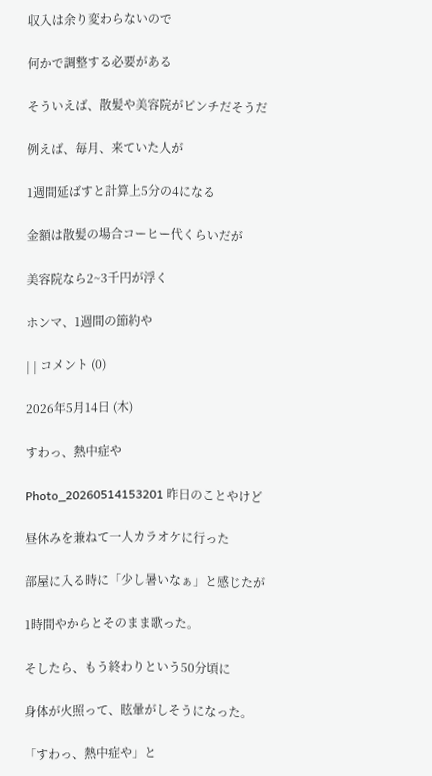収入は余り変わらないので

何かで調整する必要がある

そういえば、散髪や美容院がピンチだそうだ

例えば、毎月、来ていた人が

1週間延ばすと計算上5分の4になる

金額は散髪の場合コーヒー代くらいだが

美容院なら2~3千円が浮く

ホンマ、1週間の節約や

| | コメント (0)

2026年5月14日 (木)

すわっ、熱中症や

Photo_20260514153201 昨日のことやけど

昼休みを兼ねて一人カラオケに行った

部屋に入る時に「少し暑いなぁ」と感じたが

1時間やからとそのまま歌った。

そしたら、もう終わりという50分頃に

身体が火照って、眩暈がしそうになった。

「すわっ、熱中症や」と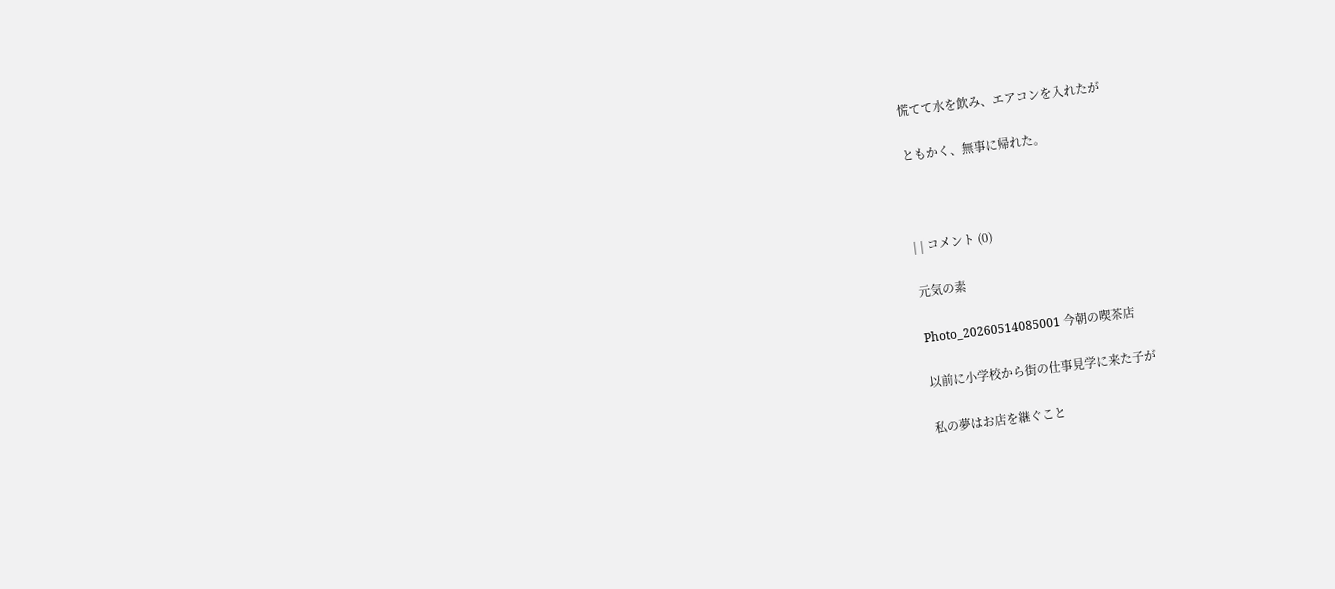慌てて水を飲み、エアコンを入れたが

ともかく、無事に帰れた。



| | コメント (0)

元気の素

Photo_20260514085001 今朝の喫茶店

以前に小学校から街の仕事見学に来た子が

私の夢はお店を継ぐこと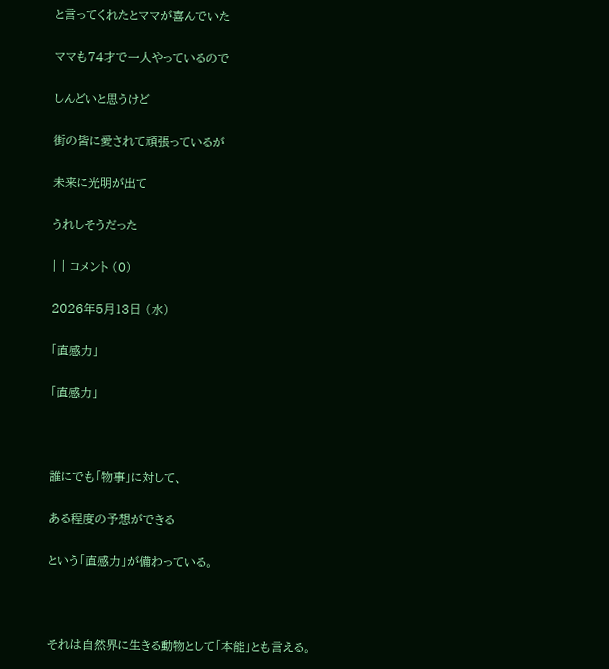と言ってくれたとママが喜んでいた

ママも74才で一人やっているので

しんどいと思うけど

街の皆に愛されて頑張っているが

未来に光明が出て

うれしそうだった

| | コメント (0)

2026年5月13日 (水)

「直感力」

「直感力」



誰にでも「物事」に対して、

ある程度の予想ができる

という「直感力」が備わっている。



それは自然界に生きる動物として「本能」とも言える。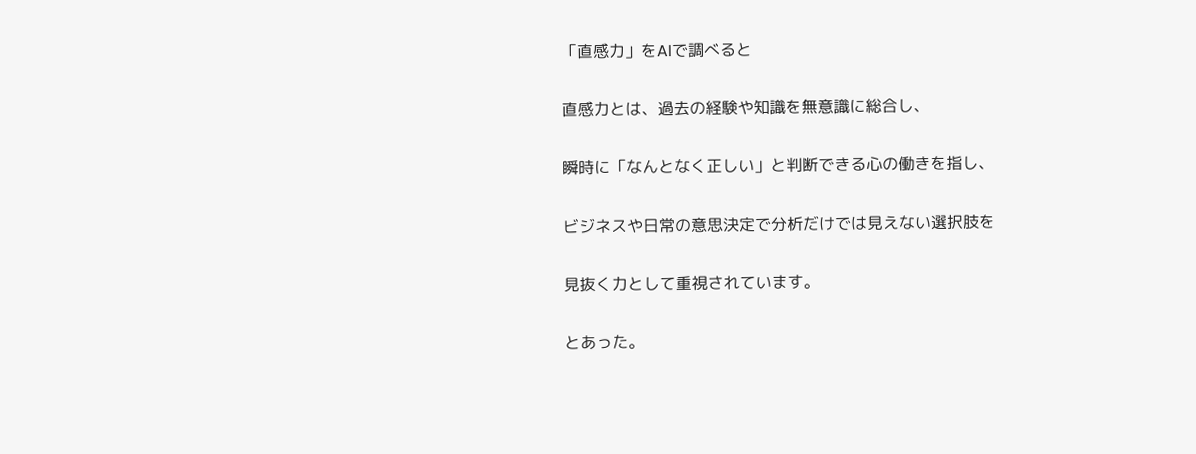「直感力」をAIで調べると

直感力とは、過去の経験や知識を無意識に総合し、

瞬時に「なんとなく正しい」と判断できる心の働きを指し、

ビジネスや日常の意思決定で分析だけでは見えない選択肢を

見抜く力として重視されています。

とあった。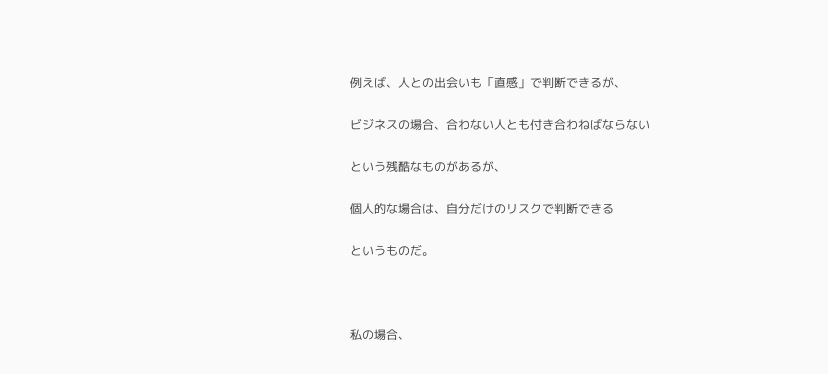例えば、人との出会いも「直感」で判断できるが、

ビジネスの場合、合わない人とも付き合わねばならない

という残酷なものがあるが、

個人的な場合は、自分だけのリスクで判断できる

というものだ。



私の場合、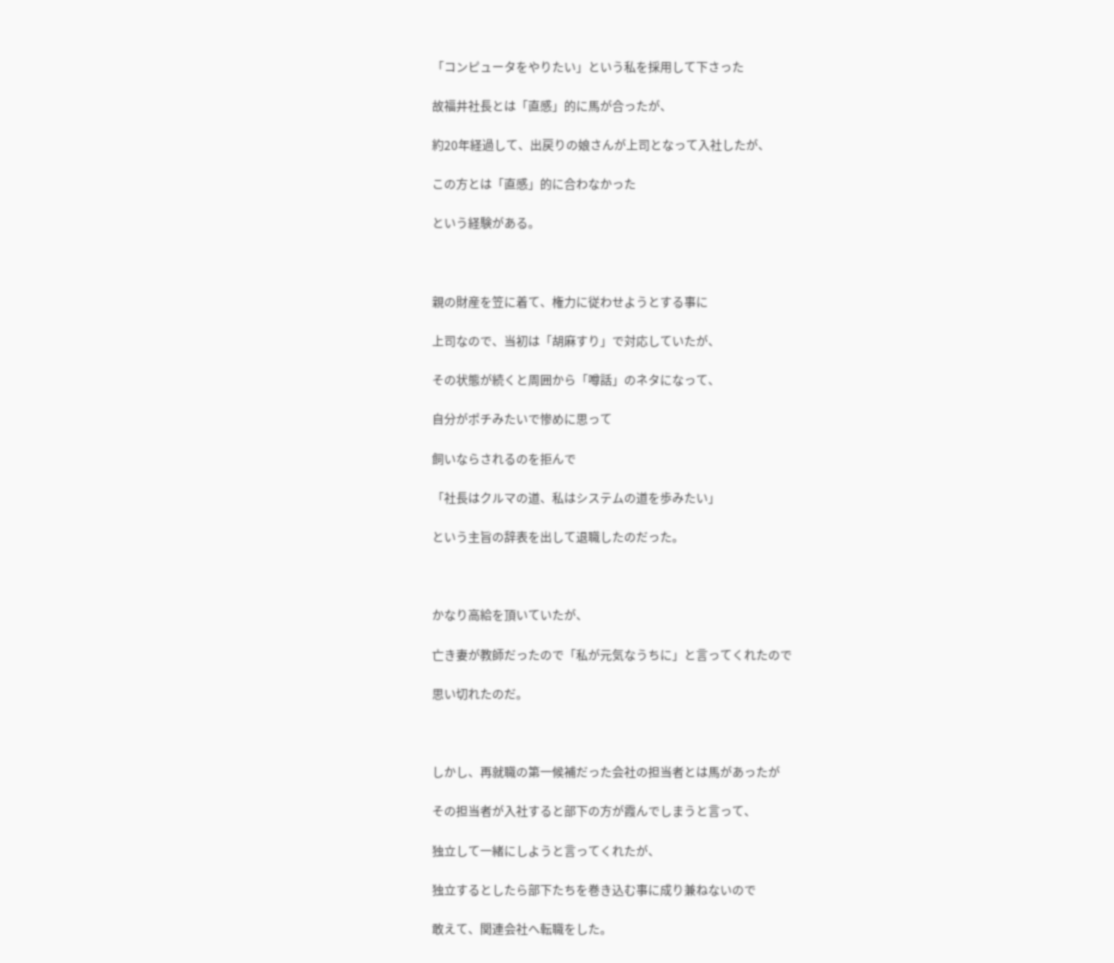「コンピュータをやりたい」という私を採用して下さった

故福井社長とは「直感」的に馬が合ったが、

約20年経過して、出戻りの娘さんが上司となって入社したが、

この方とは「直感」的に合わなかった

という経験がある。



親の財産を笠に着て、権力に従わせようとする事に

上司なので、当初は「胡麻すり」で対応していたが、

その状態が続くと周囲から「噂話」のネタになって、

自分がポチみたいで惨めに思って

飼いならされるのを拒んで

「社長はクルマの道、私はシステムの道を歩みたい」

という主旨の辞表を出して退職したのだった。



かなり高給を頂いていたが、

亡き妻が教師だったので「私が元気なうちに」と言ってくれたので

思い切れたのだ。



しかし、再就職の第一候補だった会社の担当者とは馬があったが

その担当者が入社すると部下の方が霞んでしまうと言って、

独立して一緒にしようと言ってくれたが、

独立するとしたら部下たちを巻き込む事に成り兼ねないので

敢えて、関連会社へ転職をした。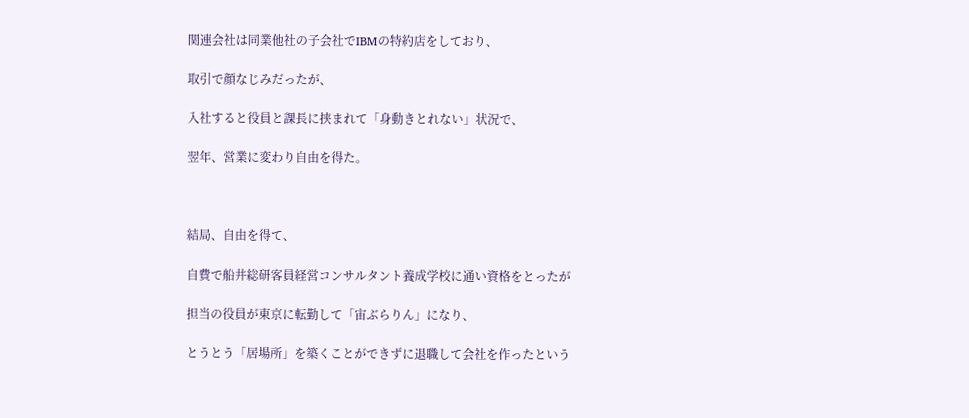関連会社は同業他社の子会社でIBMの特約店をしており、

取引で顔なじみだったが、

入社すると役員と課長に挟まれて「身動きとれない」状況で、

翌年、営業に変わり自由を得た。



結局、自由を得て、

自費で船井総研客員経営コンサルタント養成学校に通い資格をとったが

担当の役員が東京に転勤して「宙ぶらりん」になり、

とうとう「居場所」を築くことができずに退職して会社を作ったという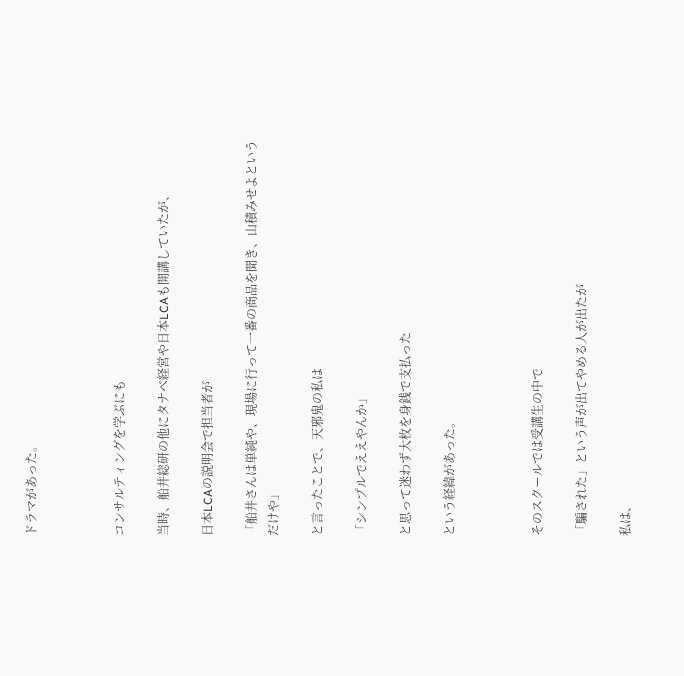ドラマがあった。



コンサルティングを学ぶにも

当時、船井総研の他にタナベ経営や日本LCAも開講していたが、

日本LCAの説明会で担当者が

「船井さんは単純や、現場に行って一番の商品を聞き、山積みせよというだけや」

と言ったことで、天邪鬼の私は

「シンプルでええやんか」

と思って迷わず大枚を身銭で支払った

という経緯があった。



そのスクールでは受講生の中で

「騙された」という声が出てやめる人が出たが

私は、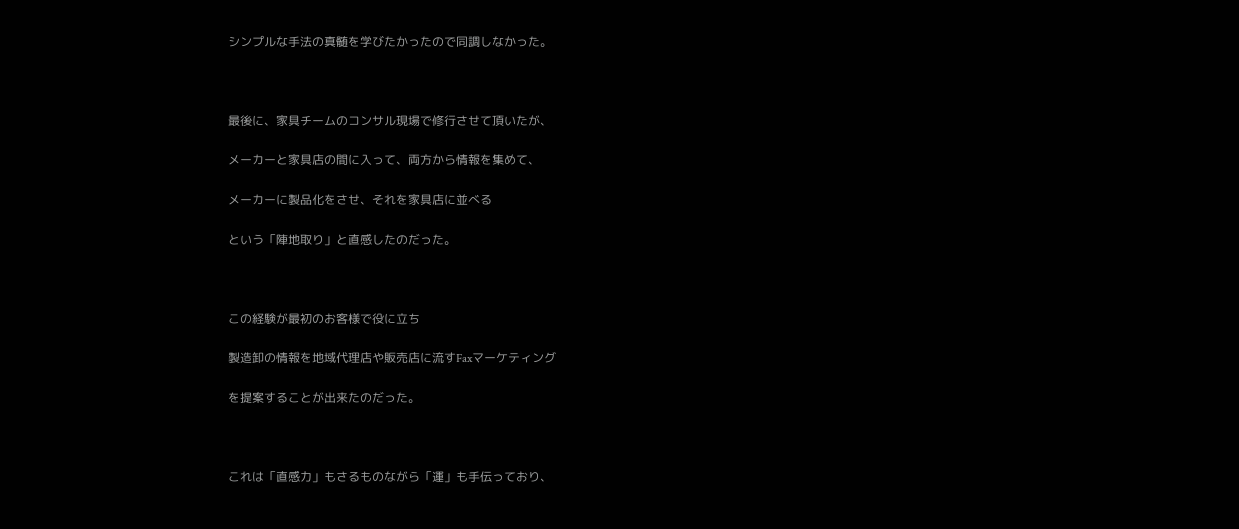シンプルな手法の真髄を学びたかったので同調しなかった。



最後に、家具チームのコンサル現場で修行させて頂いたが、

メーカーと家具店の間に入って、両方から情報を集めて、

メーカーに製品化をさせ、それを家具店に並べる

という「陣地取り」と直感したのだった。



この経験が最初のお客様で役に立ち

製造卸の情報を地域代理店や販売店に流すFaxマーケティング

を提案することが出来たのだった。



これは「直感力」もさるものながら「運」も手伝っており、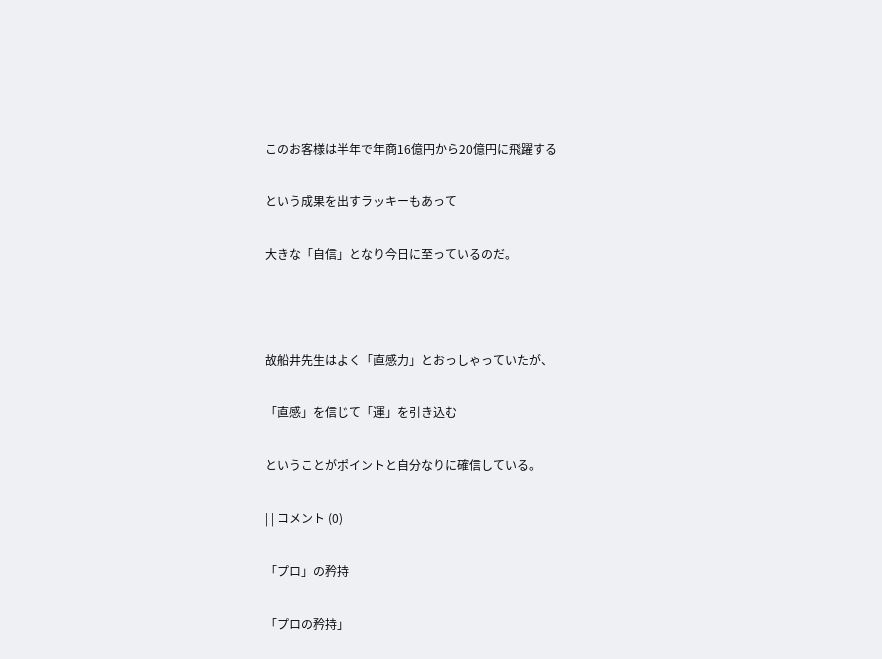このお客様は半年で年商16億円から20億円に飛躍する

という成果を出すラッキーもあって

大きな「自信」となり今日に至っているのだ。



故船井先生はよく「直感力」とおっしゃっていたが、

「直感」を信じて「運」を引き込む

ということがポイントと自分なりに確信している。

| | コメント (0)

「プロ」の矜持

「プロの矜持」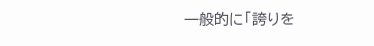一般的に「誇りを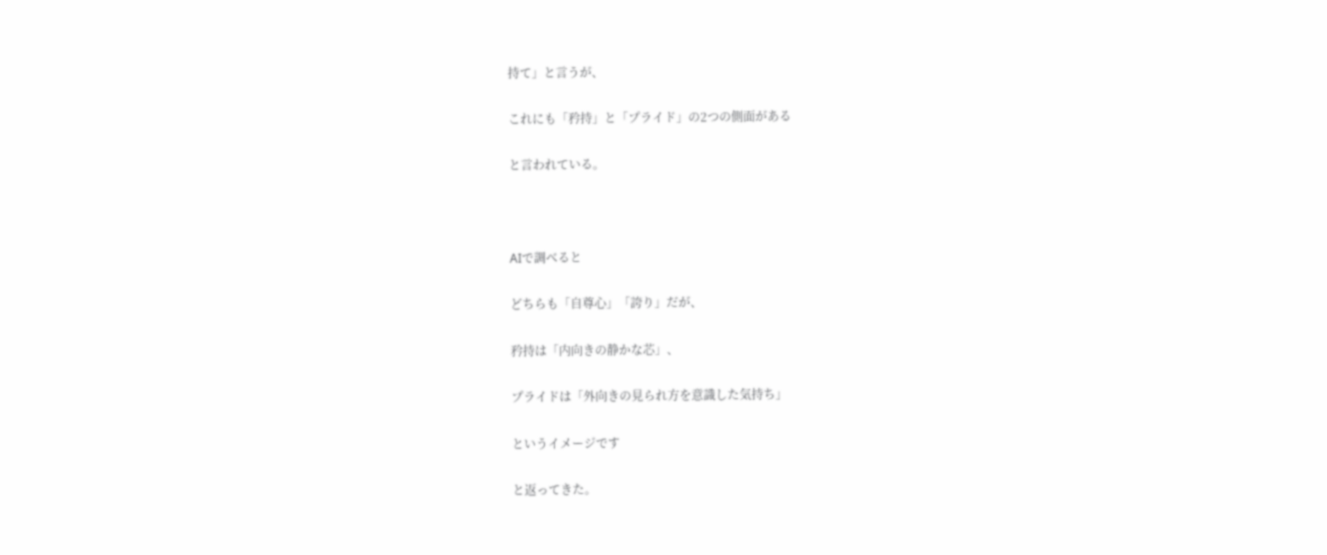持て」と言うが、

これにも「矜持」と「プライド」の2つの側面がある

と言われている。



AIで調べると

どちらも「自尊心」「誇り」だが、

矜持は「内向きの静かな芯」、

プライドは「外向きの見られ方を意識した気持ち」

というイメージです

と返ってきた。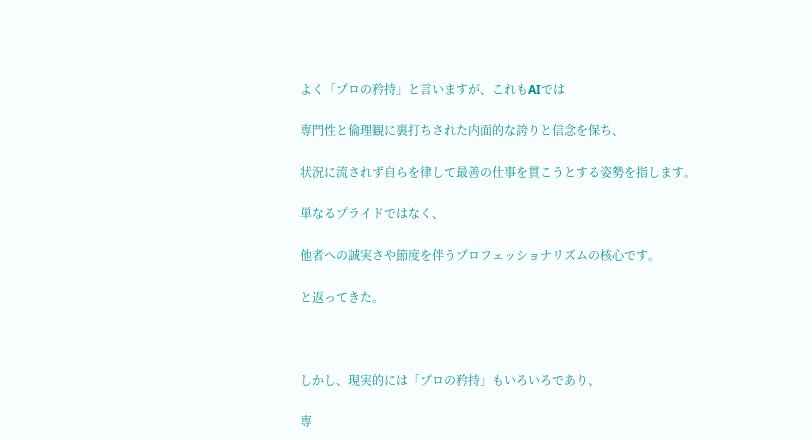よく「プロの矜持」と言いますが、これもAIでは

専門性と倫理観に裏打ちされた内面的な誇りと信念を保ち、

状況に流されず自らを律して最善の仕事を貫こうとする姿勢を指します。

単なるプライドではなく、

他者への誠実さや節度を伴うプロフェッショナリズムの核心です。

と返ってきた。



しかし、現実的には「プロの矜持」もいろいろであり、

専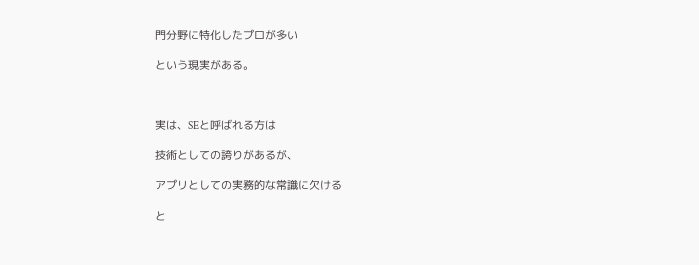門分野に特化したプロが多い

という現実がある。



実は、SEと呼ばれる方は

技術としての誇りがあるが、

アプリとしての実務的な常識に欠ける

と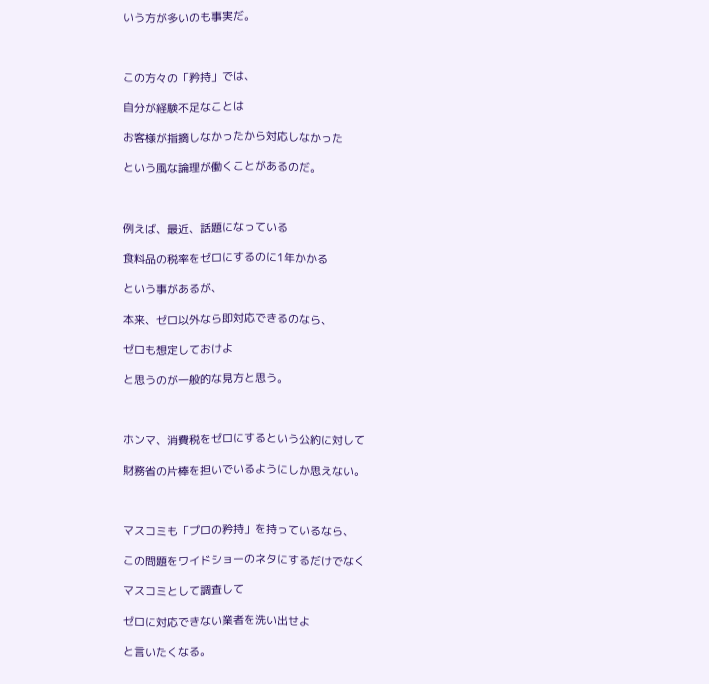いう方が多いのも事実だ。



この方々の「矜持」では、

自分が経験不足なことは

お客様が指摘しなかったから対応しなかった

という風な論理が働くことがあるのだ。



例えば、最近、話題になっている

食料品の税率をゼロにするのに1年かかる

という事があるが、

本来、ゼロ以外なら即対応できるのなら、

ゼロも想定しておけよ

と思うのが一般的な見方と思う。



ホンマ、消費税をゼロにするという公約に対して

財務省の片棒を担いでいるようにしか思えない。



マスコミも「プロの矜持」を持っているなら、

この問題をワイドショーのネタにするだけでなく

マスコミとして調査して

ゼロに対応できない業者を洗い出せよ

と言いたくなる。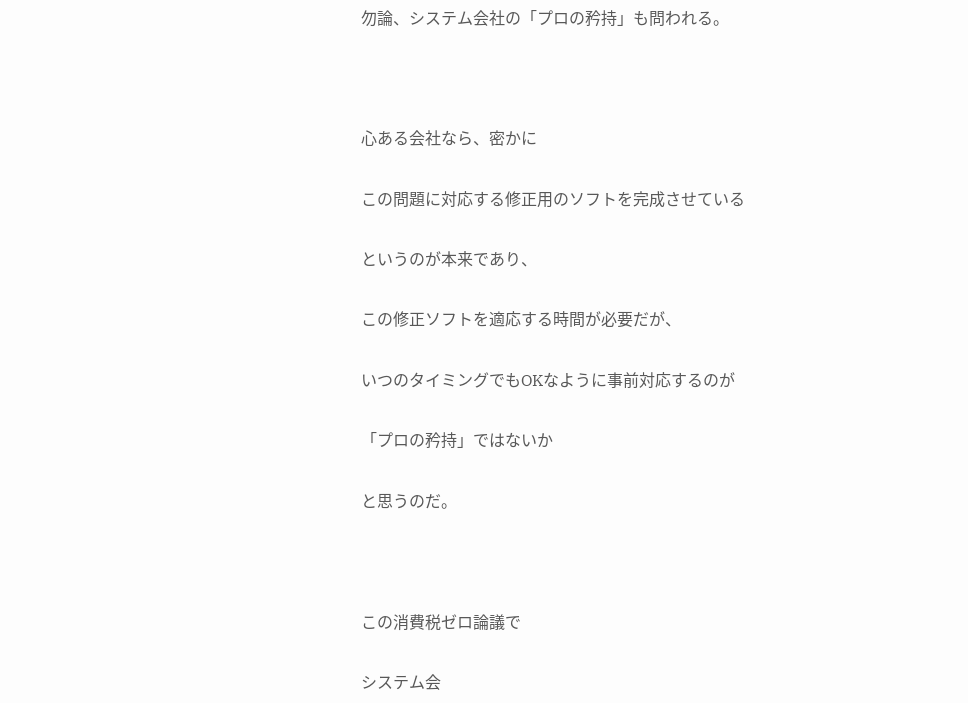勿論、システム会社の「プロの矜持」も問われる。



心ある会社なら、密かに

この問題に対応する修正用のソフトを完成させている

というのが本来であり、

この修正ソフトを適応する時間が必要だが、

いつのタイミングでもOKなように事前対応するのが

「プロの矜持」ではないか

と思うのだ。



この消費税ゼロ論議で

システム会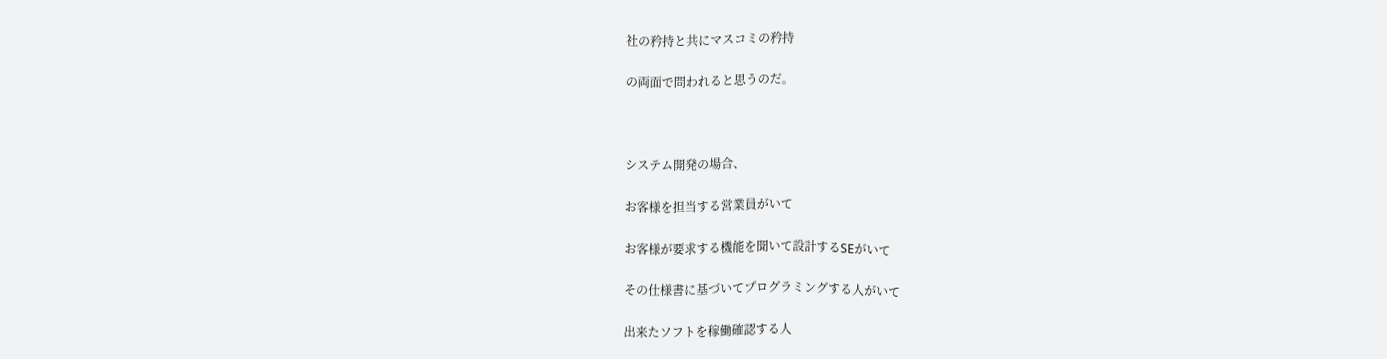社の矜持と共にマスコミの矜持

の両面で問われると思うのだ。



システム開発の場合、

お客様を担当する営業員がいて

お客様が要求する機能を聞いて設計するSEがいて

その仕様書に基づいてプログラミングする人がいて

出来たソフトを稼働確認する人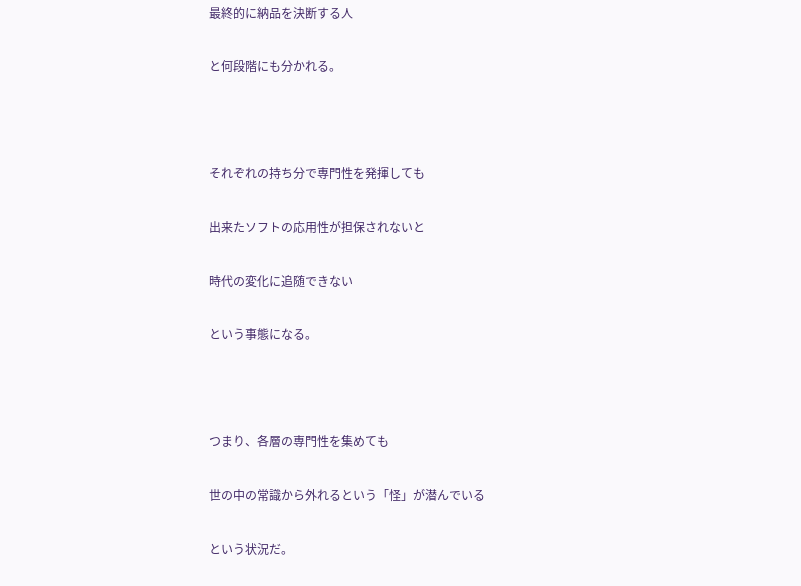最終的に納品を決断する人

と何段階にも分かれる。



それぞれの持ち分で専門性を発揮しても

出来たソフトの応用性が担保されないと

時代の変化に追随できない

という事態になる。



つまり、各層の専門性を集めても

世の中の常識から外れるという「怪」が潜んでいる

という状況だ。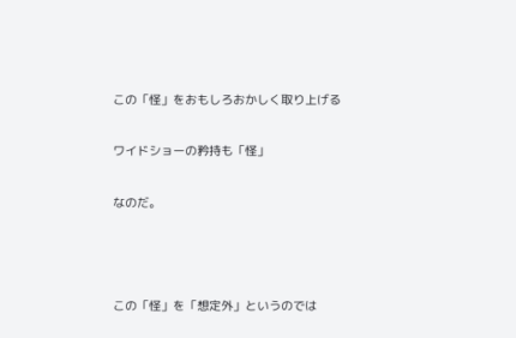この「怪」をおもしろおかしく取り上げる

ワイドショーの矜持も「怪」

なのだ。



この「怪」を「想定外」というのでは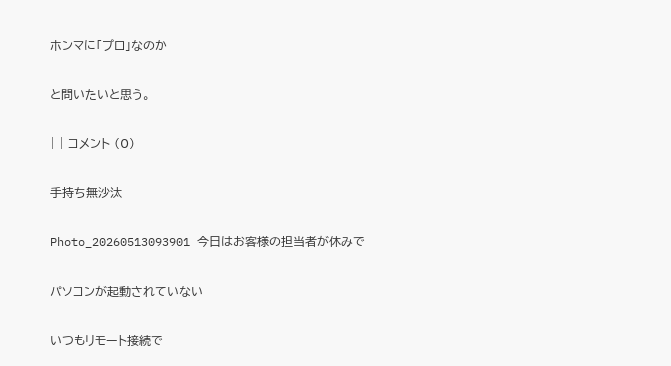ホンマに「プロ」なのか

と問いたいと思う。

| | コメント (0)

手持ち無沙汰

Photo_20260513093901 今日はお客様の担当者が休みで

パソコンが起動されていない

いつもリモート接続で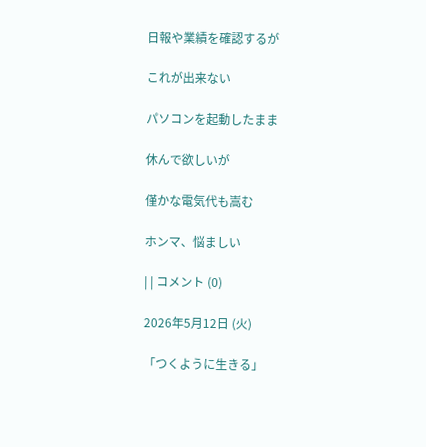日報や業績を確認するが

これが出来ない

パソコンを起動したまま

休んで欲しいが

僅かな電気代も嵩む

ホンマ、悩ましい

| | コメント (0)

2026年5月12日 (火)

「つくように生きる」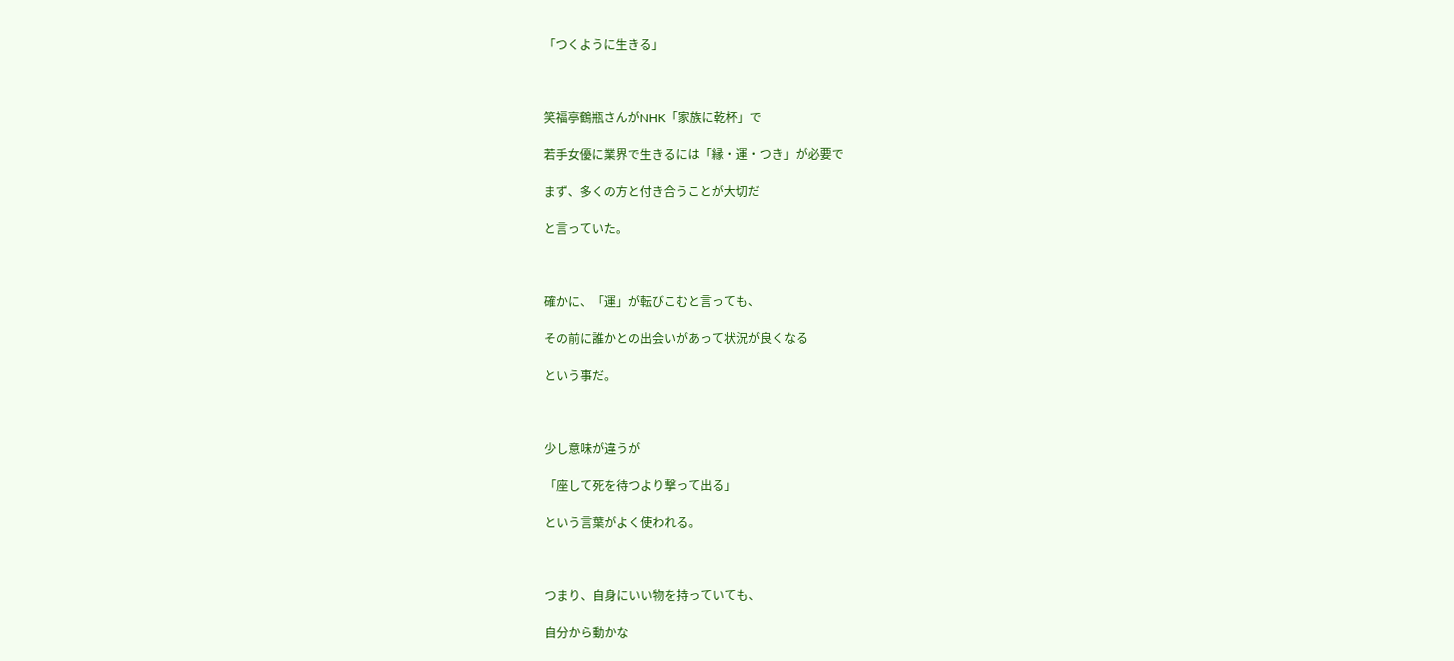「つくように生きる」



笑福亭鶴瓶さんがNHK「家族に乾杯」で

若手女優に業界で生きるには「縁・運・つき」が必要で

まず、多くの方と付き合うことが大切だ

と言っていた。



確かに、「運」が転びこむと言っても、

その前に誰かとの出会いがあって状況が良くなる

という事だ。



少し意味が違うが

「座して死を待つより撃って出る」

という言葉がよく使われる。



つまり、自身にいい物を持っていても、

自分から動かな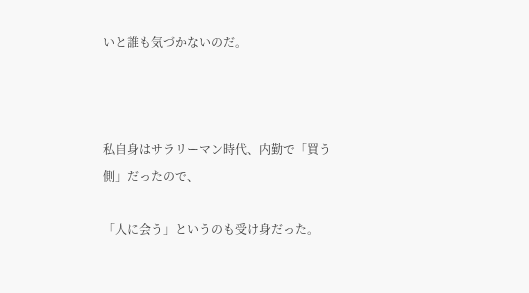いと誰も気づかないのだ。



私自身はサラリーマン時代、内勤で「買う側」だったので、

「人に会う」というのも受け身だった。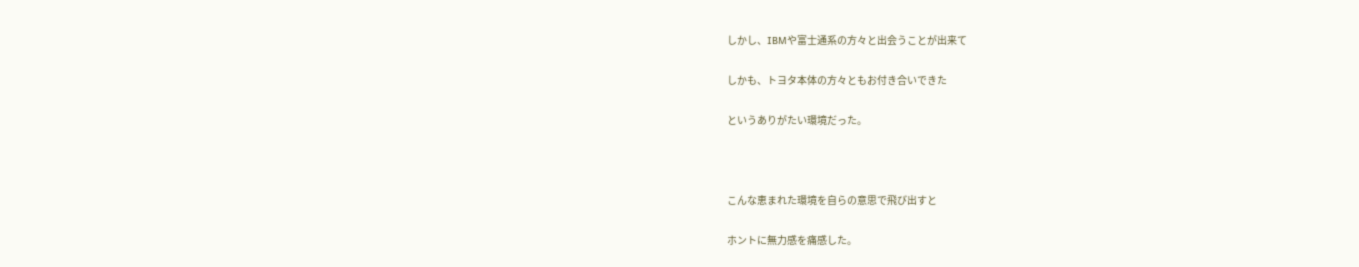しかし、IBMや富士通系の方々と出会うことが出来て

しかも、トヨタ本体の方々ともお付き合いできた

というありがたい環境だった。



こんな恵まれた環境を自らの意思で飛び出すと

ホントに無力感を痛感した。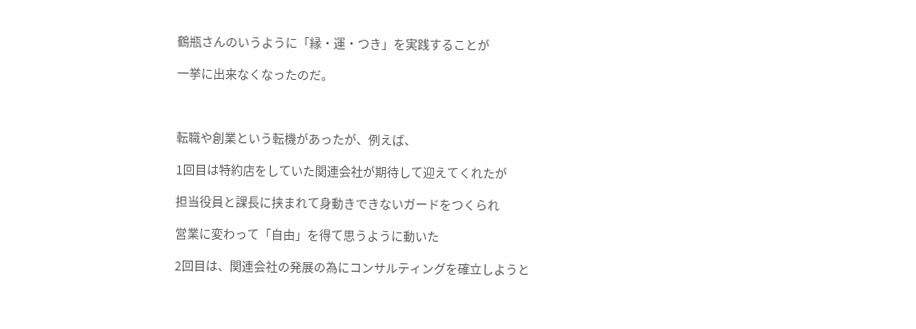鶴瓶さんのいうように「縁・運・つき」を実践することが

一挙に出来なくなったのだ。



転職や創業という転機があったが、例えば、

1回目は特約店をしていた関連会社が期待して迎えてくれたが

担当役員と課長に挟まれて身動きできないガードをつくられ

営業に変わって「自由」を得て思うように動いた

2回目は、関連会社の発展の為にコンサルティングを確立しようと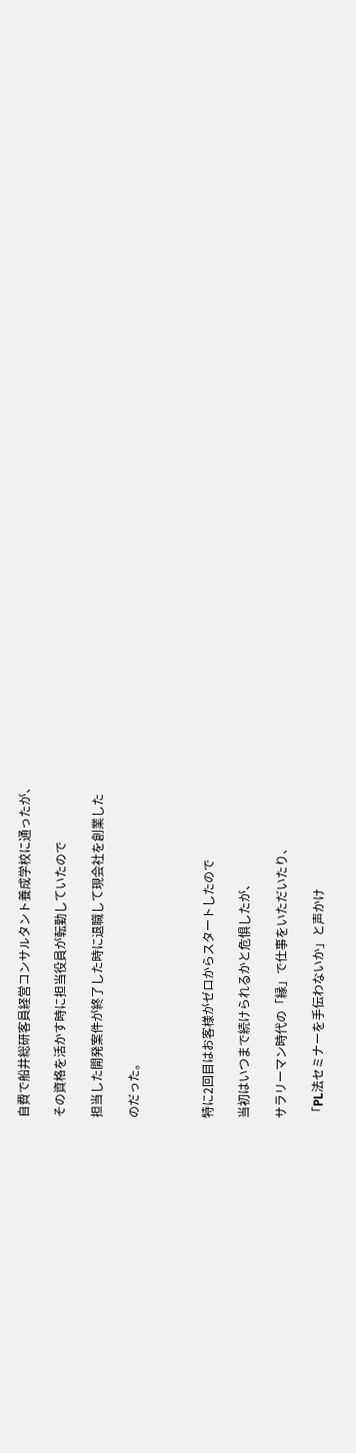自費で船井総研客員経営コンサルタント養成学校に通ったが、

その資格を活かす時に担当役員が転勤していたので

担当した開発案件が終了した時に退職して現会社を創業した

のだった。



特に2回目はお客様がゼロからスタートしたので

当初はいつまで続けられるかと危惧したが、

サラリーマン時代の「縁」で仕事をいただいたり、

「PL法セミナーを手伝わないか」と声かけ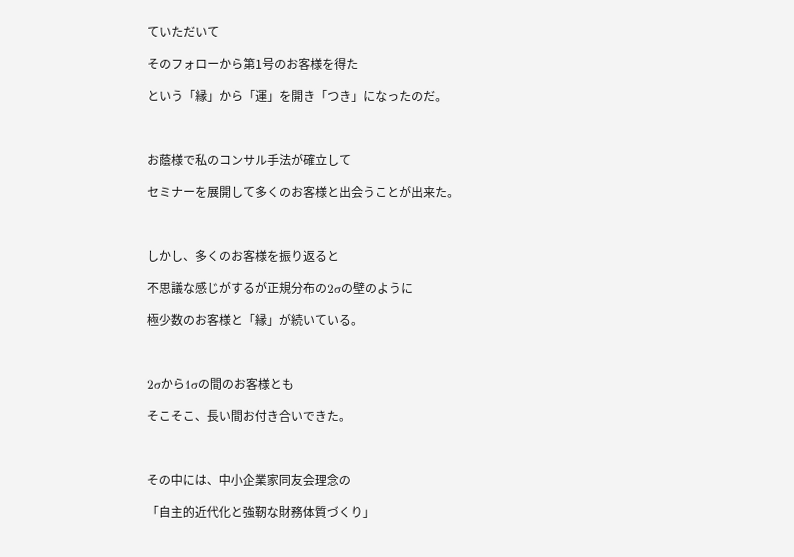ていただいて

そのフォローから第1号のお客様を得た

という「縁」から「運」を開き「つき」になったのだ。



お蔭様で私のコンサル手法が確立して

セミナーを展開して多くのお客様と出会うことが出来た。



しかし、多くのお客様を振り返ると

不思議な感じがするが正規分布の2σの壁のように

極少数のお客様と「縁」が続いている。



2σから1σの間のお客様とも

そこそこ、長い間お付き合いできた。



その中には、中小企業家同友会理念の

「自主的近代化と強靭な財務体質づくり」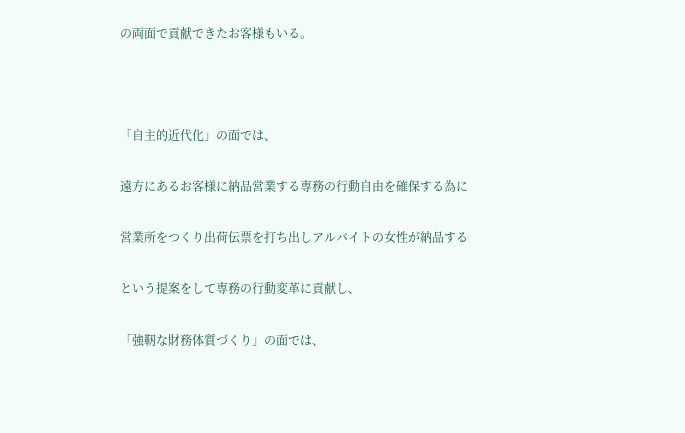の両面で貢献できたお客様もいる。



「自主的近代化」の面では、

遠方にあるお客様に納品営業する専務の行動自由を確保する為に

営業所をつくり出荷伝票を打ち出しアルバイトの女性が納品する

という提案をして専務の行動変革に貢献し、

「強靭な財務体質づくり」の面では、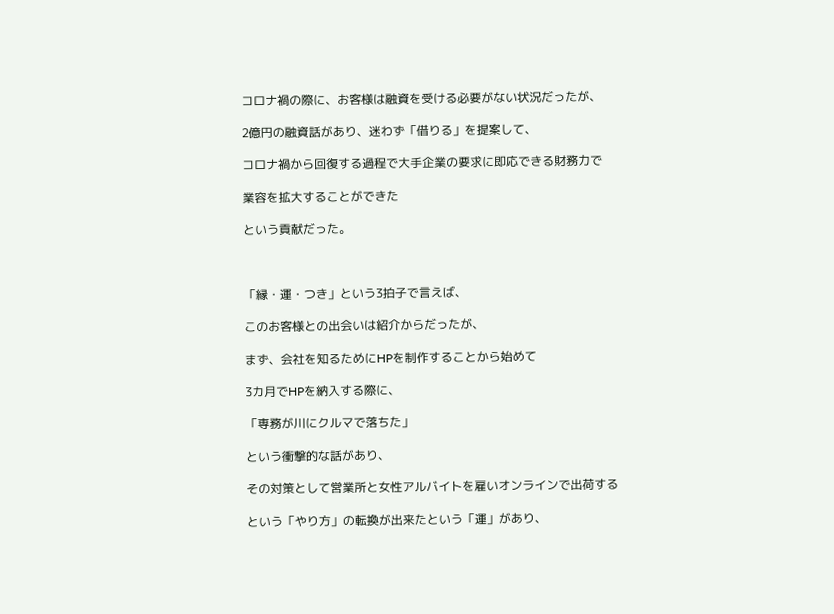コロナ禍の際に、お客様は融資を受ける必要がない状況だったが、

2億円の融資話があり、迷わず「借りる」を提案して、

コロナ禍から回復する過程で大手企業の要求に即応できる財務力で

業容を拡大することができた

という貢献だった。



「縁・運・つき」という3拍子で言えば、

このお客様との出会いは紹介からだったが、

まず、会社を知るためにHPを制作することから始めて

3カ月でHPを納入する際に、

「専務が川にクルマで落ちた」

という衝撃的な話があり、

その対策として営業所と女性アルバイトを雇いオンラインで出荷する

という「やり方」の転換が出来たという「運」があり、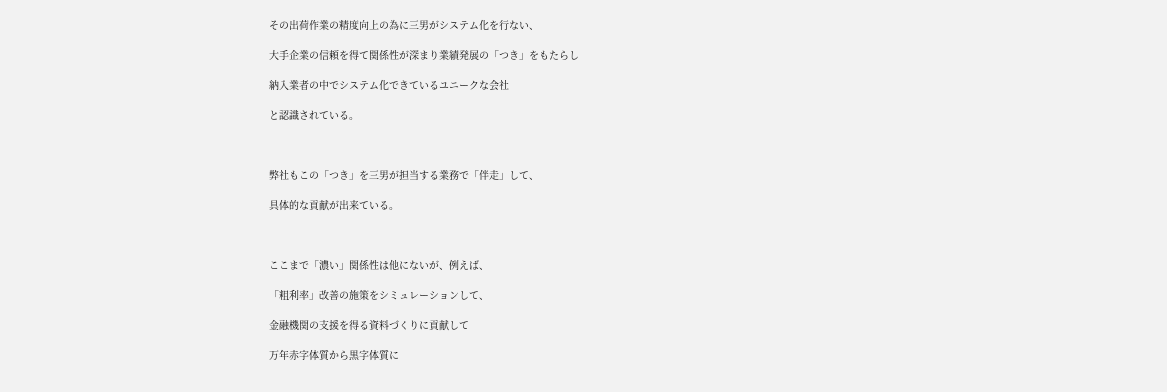その出荷作業の精度向上の為に三男がシステム化を行ない、

大手企業の信頼を得て関係性が深まり業績発展の「つき」をもたらし

納入業者の中でシステム化できているユニークな会社

と認識されている。



弊社もこの「つき」を三男が担当する業務で「伴走」して、

具体的な貢献が出来ている。



ここまで「濃い」関係性は他にないが、例えば、

「粗利率」改善の施策をシミュレーションして、

金融機関の支援を得る資料づくりに貢献して

万年赤字体質から黒字体質に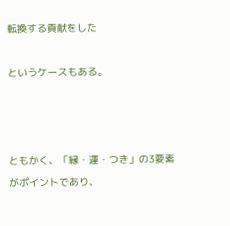転換する貢献をした

というケースもある。



ともかく、「縁・運・つき」の3要素がポイントであり、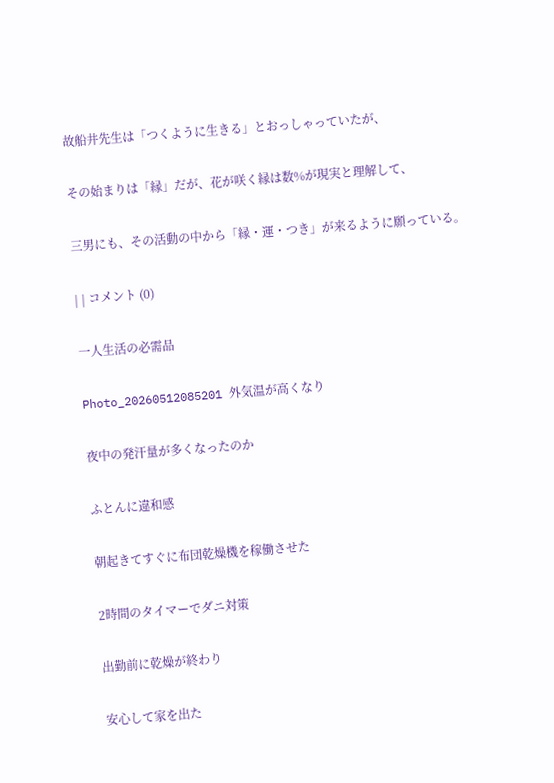故船井先生は「つくように生きる」とおっしゃっていたが、

その始まりは「縁」だが、花が咲く縁は数%が現実と理解して、

三男にも、その活動の中から「縁・運・つき」が来るように願っている。

| | コメント (0)

一人生活の必需品

Photo_20260512085201 外気温が高くなり

夜中の発汗量が多くなったのか

ふとんに違和感

朝起きてすぐに布団乾燥機を稼働させた

2時間のタイマーでダニ対策

出勤前に乾燥が終わり

安心して家を出た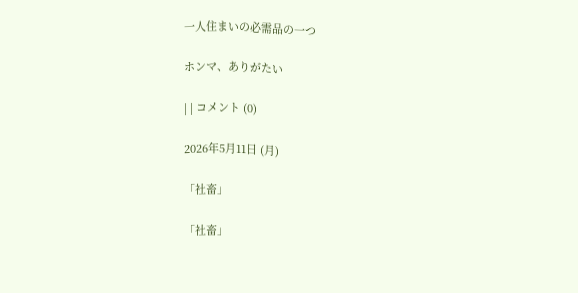一人住まいの必需品の一つ

ホンマ、ありがたい

| | コメント (0)

2026年5月11日 (月)

「社畜」

「社畜」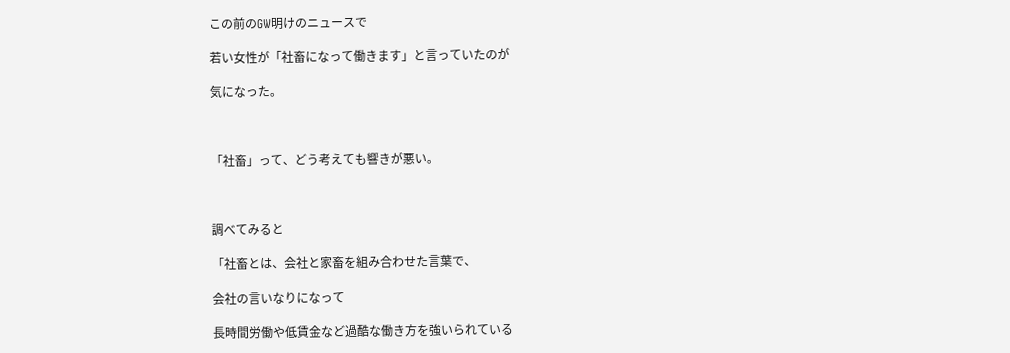この前のGW明けのニュースで

若い女性が「社畜になって働きます」と言っていたのが

気になった。



「社畜」って、どう考えても響きが悪い。



調べてみると

「社畜とは、会社と家畜を組み合わせた言葉で、

会社の言いなりになって

長時間労働や低賃金など過酷な働き方を強いられている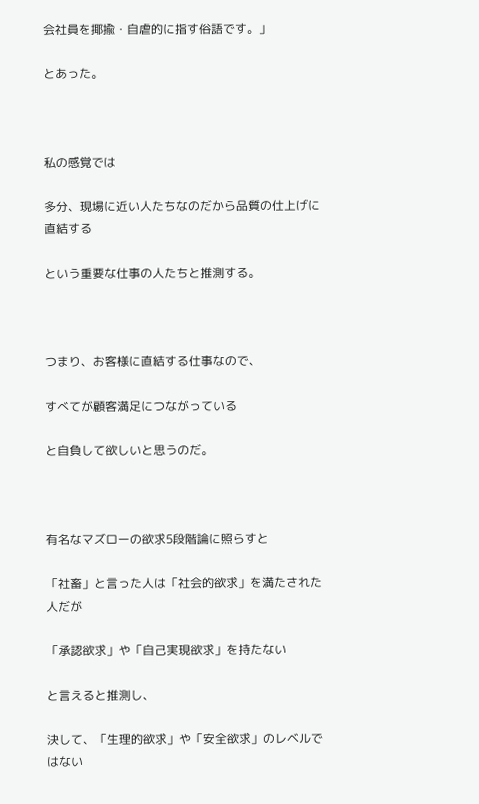会社員を揶揄・自虐的に指す俗語です。」

とあった。



私の感覚では

多分、現場に近い人たちなのだから品質の仕上げに直結する

という重要な仕事の人たちと推測する。



つまり、お客様に直結する仕事なので、

すべてが顧客満足につながっている

と自負して欲しいと思うのだ。



有名なマズローの欲求5段階論に照らすと

「社畜」と言った人は「社会的欲求」を満たされた人だが

「承認欲求」や「自己実現欲求」を持たない

と言えると推測し、

決して、「生理的欲求」や「安全欲求」のレベルではない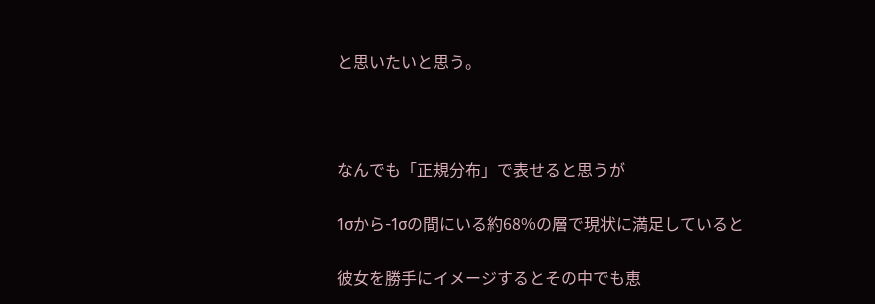と思いたいと思う。



なんでも「正規分布」で表せると思うが

1σから-1σの間にいる約68%の層で現状に満足していると

彼女を勝手にイメージするとその中でも恵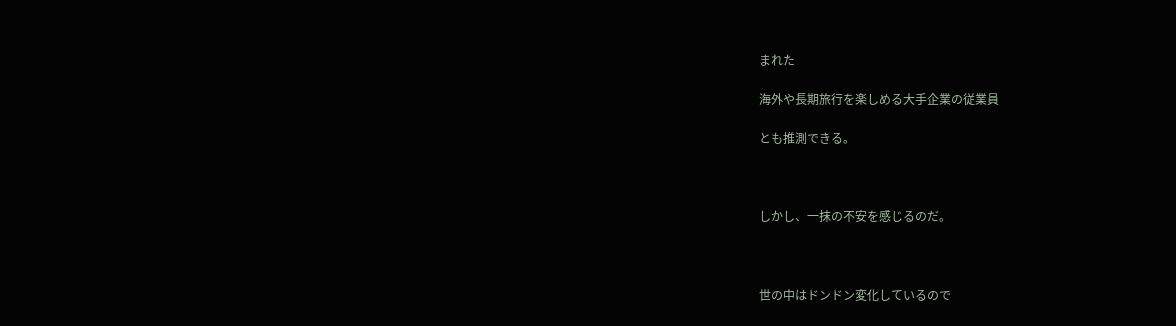まれた

海外や長期旅行を楽しめる大手企業の従業員

とも推測できる。



しかし、一抹の不安を感じるのだ。



世の中はドンドン変化しているので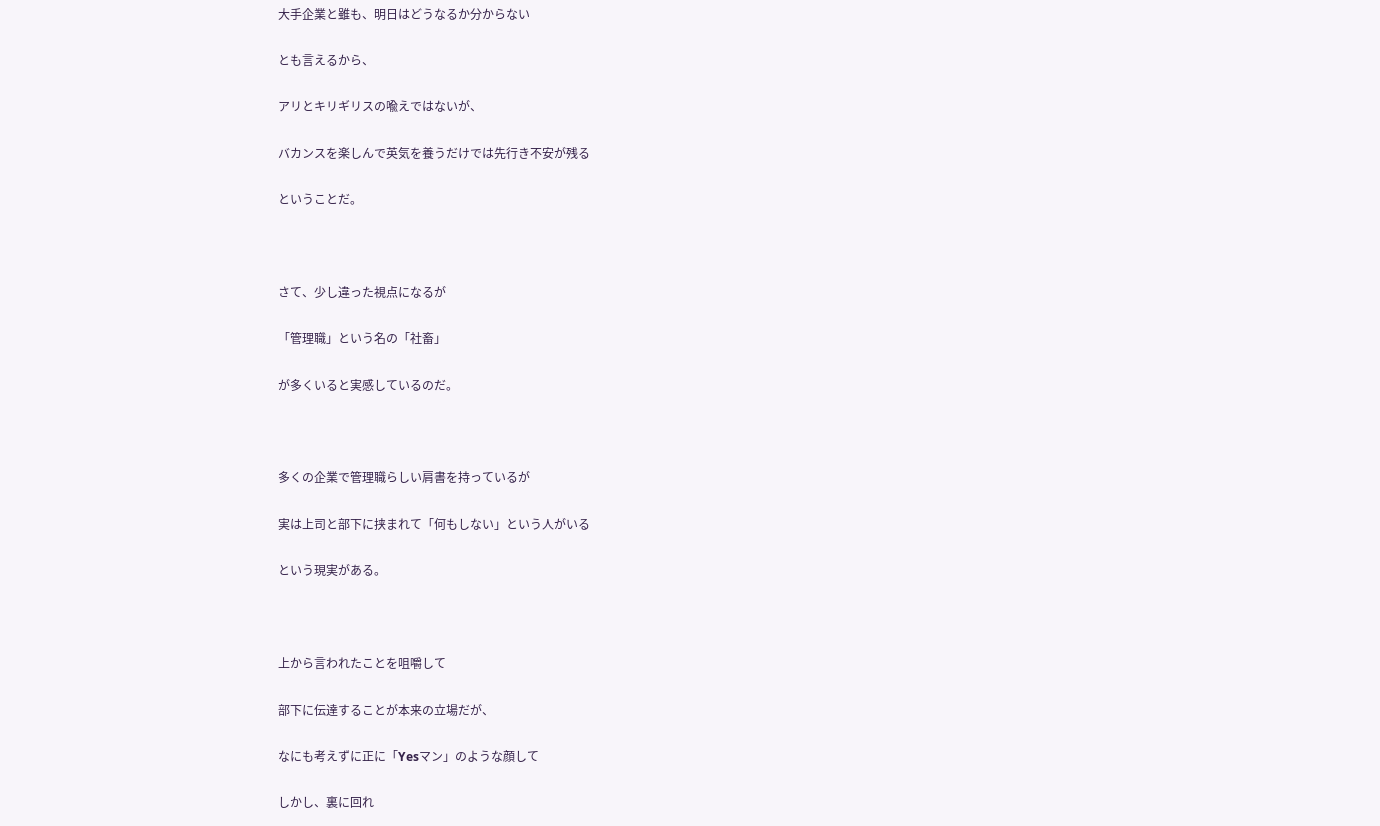大手企業と雖も、明日はどうなるか分からない

とも言えるから、

アリとキリギリスの喩えではないが、

バカンスを楽しんで英気を養うだけでは先行き不安が残る

ということだ。



さて、少し違った視点になるが

「管理職」という名の「社畜」

が多くいると実感しているのだ。



多くの企業で管理職らしい肩書を持っているが

実は上司と部下に挟まれて「何もしない」という人がいる

という現実がある。



上から言われたことを咀嚼して

部下に伝達することが本来の立場だが、

なにも考えずに正に「Yesマン」のような顔して

しかし、裏に回れ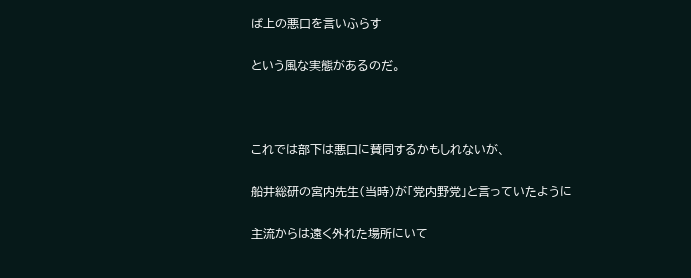ば上の悪口を言いふらす

という風な実態があるのだ。



これでは部下は悪口に賛同するかもしれないが、

船井総研の宮内先生(当時)が「党内野党」と言っていたように

主流からは遠く外れた場所にいて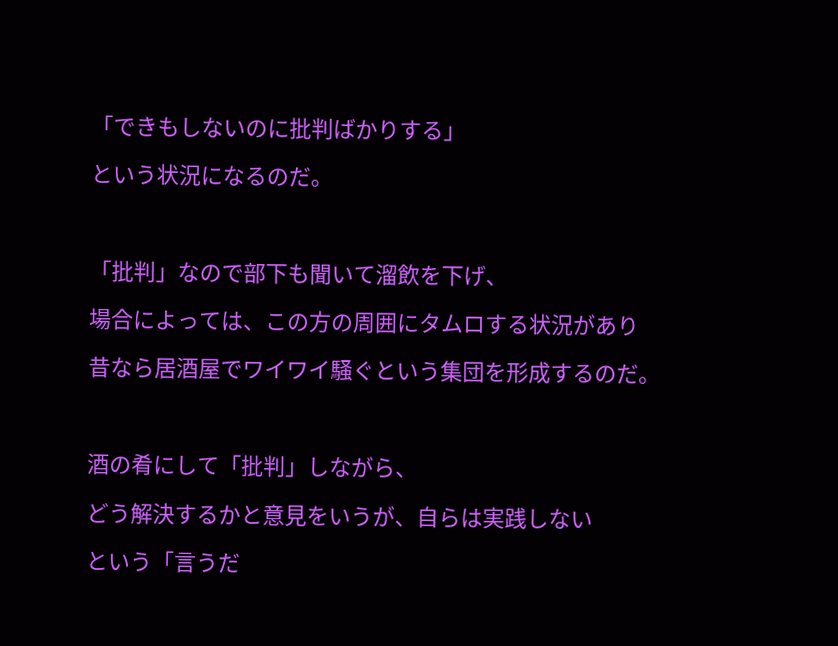「できもしないのに批判ばかりする」

という状況になるのだ。



「批判」なので部下も聞いて溜飲を下げ、

場合によっては、この方の周囲にタムロする状況があり

昔なら居酒屋でワイワイ騒ぐという集団を形成するのだ。



酒の肴にして「批判」しながら、

どう解決するかと意見をいうが、自らは実践しない

という「言うだ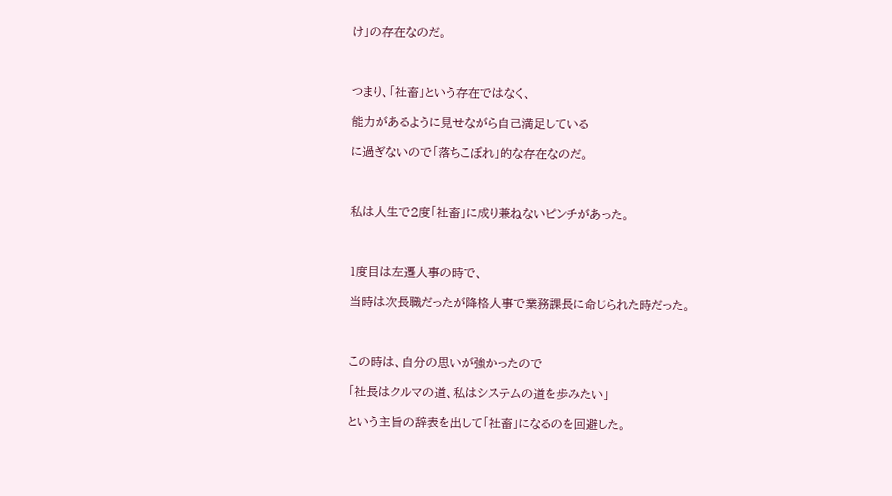け」の存在なのだ。



つまり、「社畜」という存在ではなく、

能力があるように見せながら自己満足している

に過ぎないので「落ちこぼれ」的な存在なのだ。



私は人生で2度「社畜」に成り兼ねないピンチがあった。



1度目は左遷人事の時で、

当時は次長職だったが降格人事で業務課長に命じられた時だった。



この時は、自分の思いが強かったので

「社長はクルマの道、私はシステムの道を歩みたい」

という主旨の辞表を出して「社畜」になるのを回避した。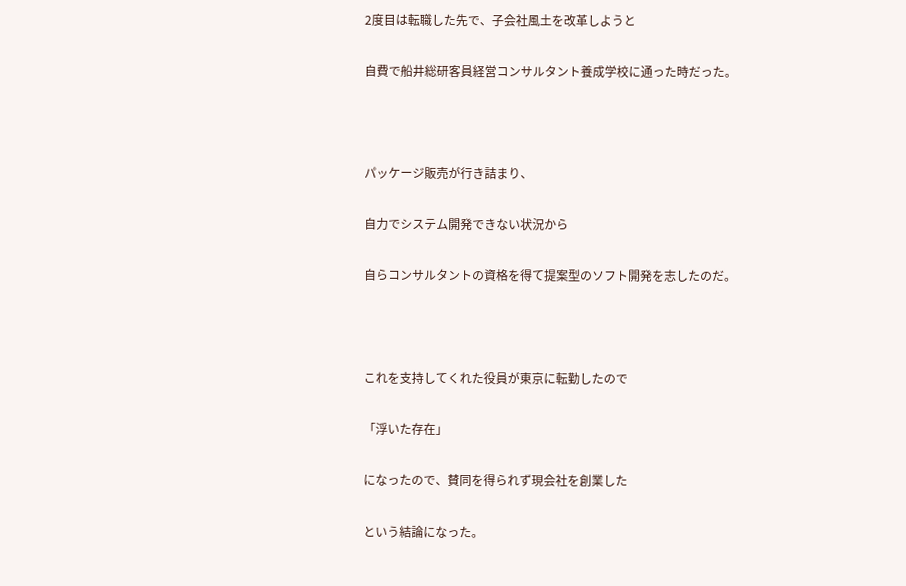2度目は転職した先で、子会社風土を改革しようと

自費で船井総研客員経営コンサルタント養成学校に通った時だった。



パッケージ販売が行き詰まり、

自力でシステム開発できない状況から

自らコンサルタントの資格を得て提案型のソフト開発を志したのだ。



これを支持してくれた役員が東京に転勤したので

「浮いた存在」

になったので、賛同を得られず現会社を創業した

という結論になった。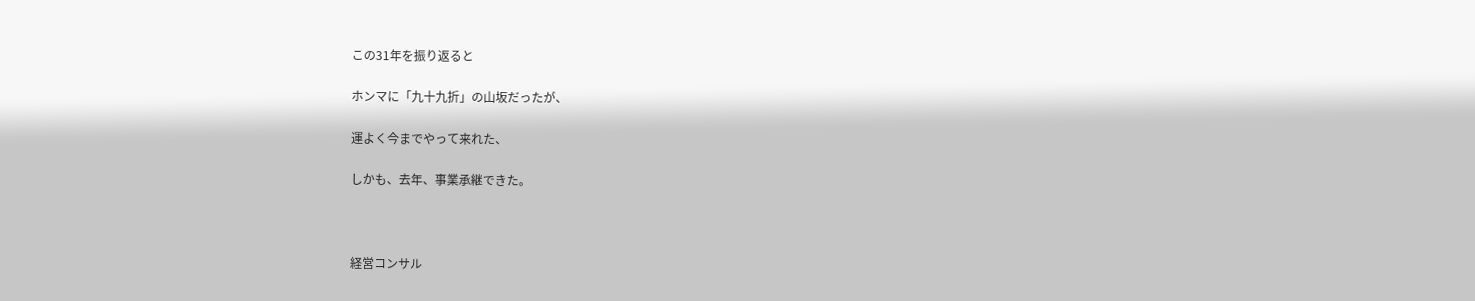この31年を振り返ると

ホンマに「九十九折」の山坂だったが、

運よく今までやって来れた、

しかも、去年、事業承継できた。



経営コンサル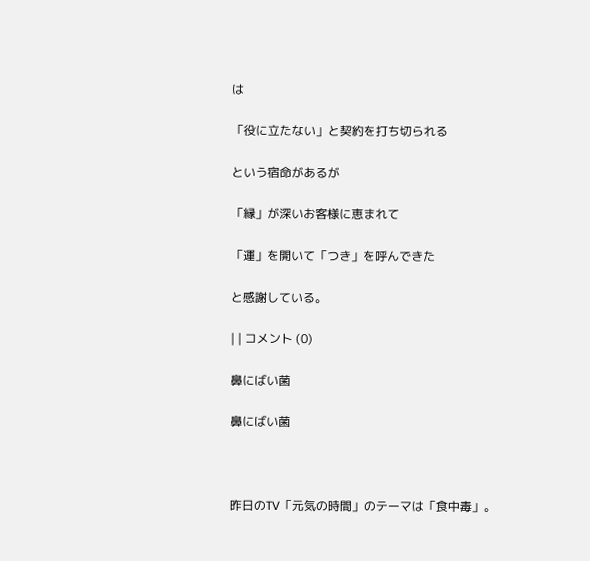は

「役に立たない」と契約を打ち切られる

という宿命があるが

「縁」が深いお客様に恵まれて

「運」を開いて「つき」を呼んできた

と感謝している。

| | コメント (0)

鼻にばい菌

鼻にばい菌



昨日のTV「元気の時間」のテーマは「食中毒」。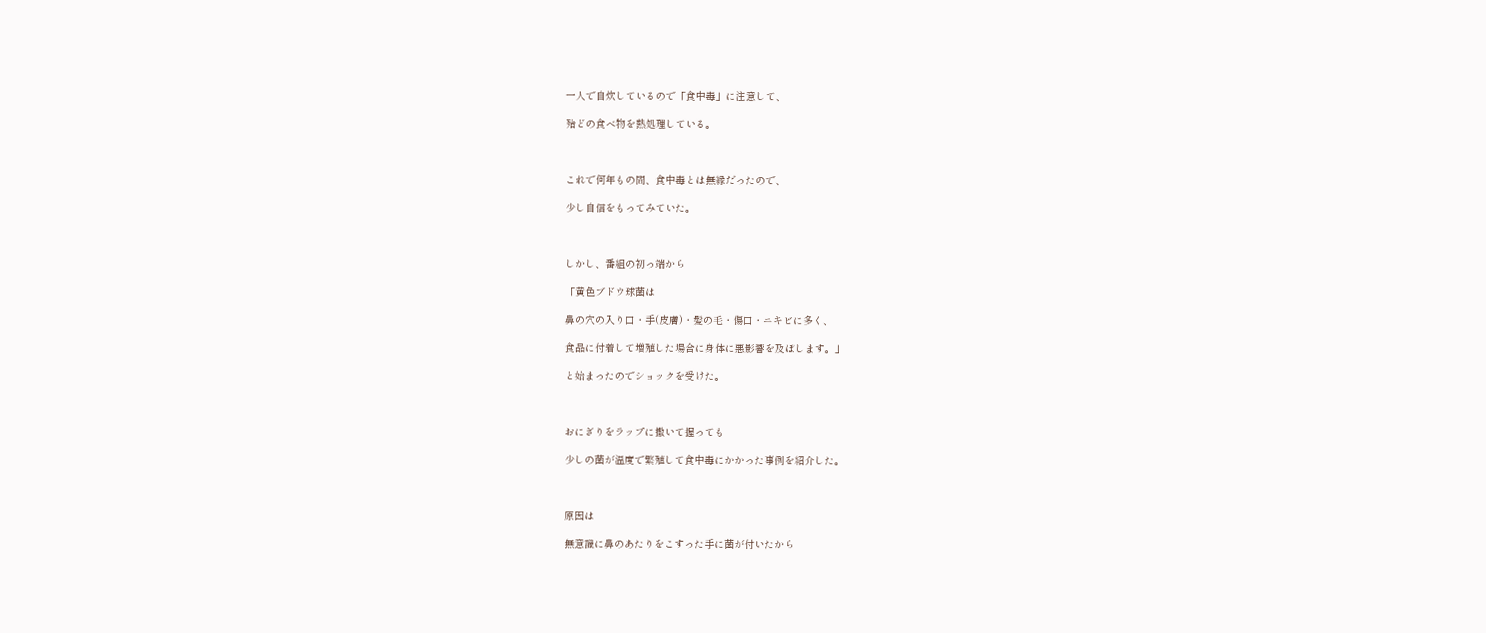一人で自炊しているので「食中毒」に注意して、

殆どの食べ物を熱処理している。



これで何年もの間、食中毒とは無縁だったので、

少し自信をもってみていた。



しかし、番組の初っ端から

「黄色ブドウ球菌は

鼻の穴の入り口・手(皮膚)・髪の毛・傷口・ニキビに多く、

食品に付着して増殖した場合に身体に悪影響を及ぼします。」

と始まったのでショックを受けた。



おにぎりをラップに撒いて握っても

少しの菌が温度で繁殖して食中毒にかかった事例を紹介した。



原因は

無意識に鼻のあたりをこすった手に菌が付いたから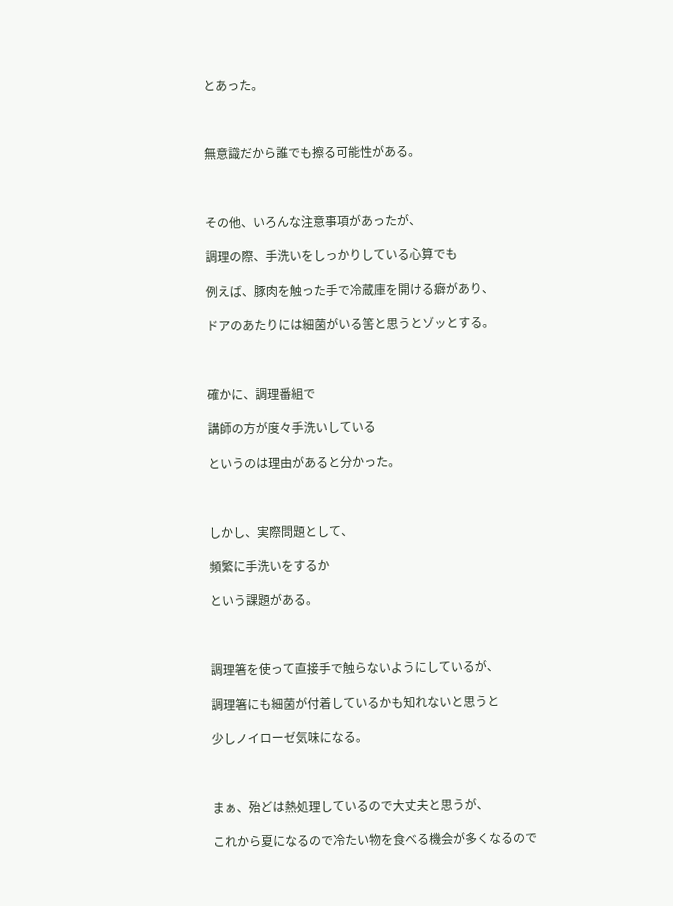とあった。



無意識だから誰でも擦る可能性がある。



その他、いろんな注意事項があったが、

調理の際、手洗いをしっかりしている心算でも

例えば、豚肉を触った手で冷蔵庫を開ける癖があり、

ドアのあたりには細菌がいる筈と思うとゾッとする。



確かに、調理番組で

講師の方が度々手洗いしている

というのは理由があると分かった。



しかし、実際問題として、

頻繁に手洗いをするか

という課題がある。



調理箸を使って直接手で触らないようにしているが、

調理箸にも細菌が付着しているかも知れないと思うと

少しノイローゼ気味になる。



まぁ、殆どは熱処理しているので大丈夫と思うが、

これから夏になるので冷たい物を食べる機会が多くなるので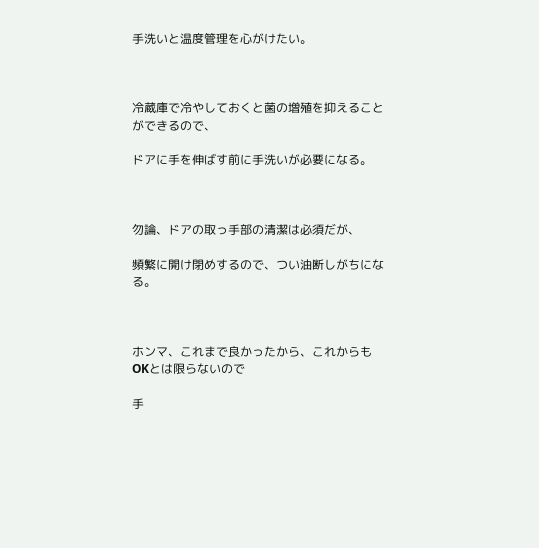手洗いと温度管理を心がけたい。



冷蔵庫で冷やしておくと菌の増殖を抑えることができるので、

ドアに手を伸ばす前に手洗いが必要になる。



勿論、ドアの取っ手部の清潔は必須だが、

頻繁に開け閉めするので、つい油断しがちになる。



ホンマ、これまで良かったから、これからもOKとは限らないので

手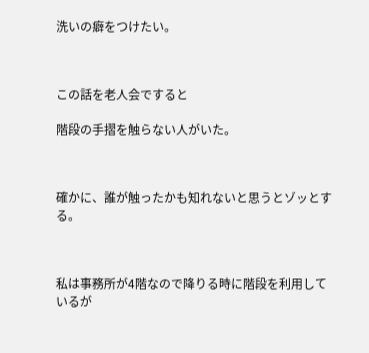洗いの癖をつけたい。



この話を老人会ですると

階段の手摺を触らない人がいた。



確かに、誰が触ったかも知れないと思うとゾッとする。



私は事務所が4階なので降りる時に階段を利用しているが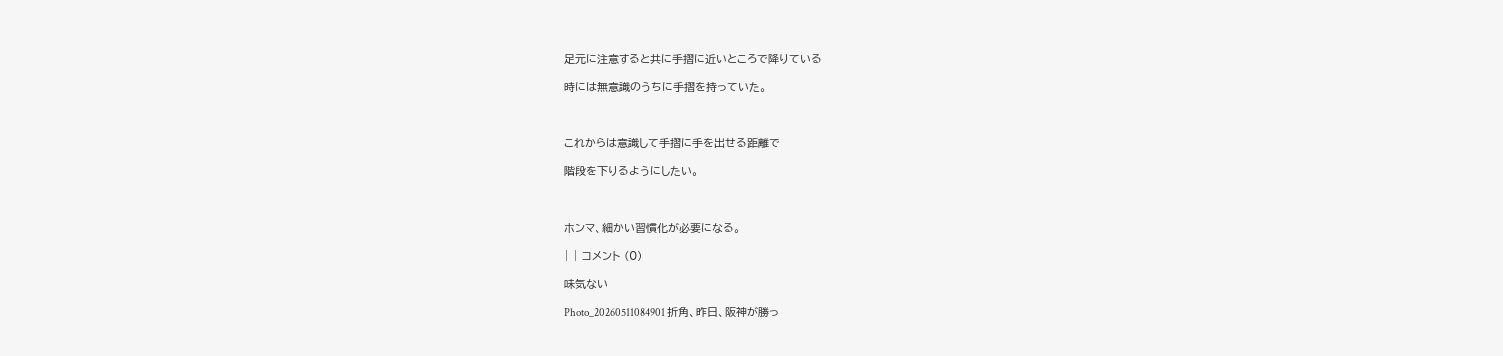足元に注意すると共に手摺に近いところで降りている

時には無意識のうちに手摺を持っていた。



これからは意識して手摺に手を出せる距離で

階段を下りるようにしたい。



ホンマ、細かい習慣化が必要になる。

| | コメント (0)

味気ない

Photo_20260511084901 折角、昨日、阪神が勝っ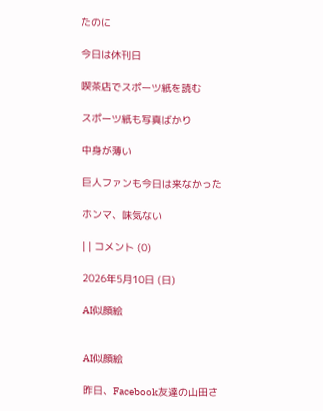たのに

今日は休刊日

喫茶店でスポーツ紙を読む

スポーツ紙も写真ばかり

中身が薄い

巨人ファンも今日は来なかった

ホンマ、味気ない

| | コメント (0)

2026年5月10日 (日)

AI似顔絵


AI似顔絵

昨日、Facebook友達の山田さ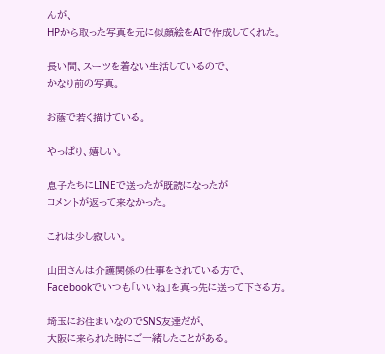んが、
HPから取った写真を元に似顔絵をAIで作成してくれた。

長い間、スーツを着ない生活しているので、
かなり前の写真。

お蔭で若く描けている。

やっぱり、嬉しい。

息子たちにLINEで送ったが既読になったが
コメントが返って来なかった。

これは少し寂しい。

山田さんは介護関係の仕事をされている方で、
Facebookでいつも「いいね」を真っ先に送って下さる方。

埼玉にお住まいなのでSNS友達だが、
大阪に来られた時にご一緒したことがある。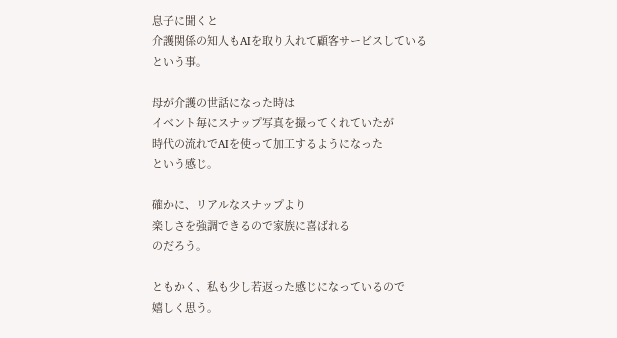息子に聞くと
介護関係の知人もAIを取り入れて顧客サービスしている
という事。

母が介護の世話になった時は
イベント毎にスナップ写真を撮ってくれていたが
時代の流れでAIを使って加工するようになった
という感じ。

確かに、リアルなスナップより
楽しさを強調できるので家族に喜ばれる
のだろう。

ともかく、私も少し若返った感じになっているので
嬉しく思う。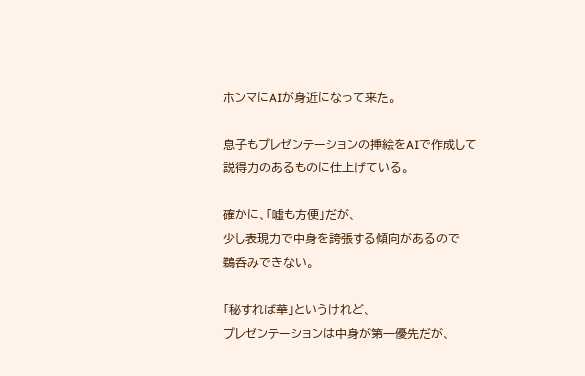ホンマにAIが身近になって来た。

息子もプレゼンテーションの挿絵をAIで作成して
説得力のあるものに仕上げている。

確かに、「嘘も方便」だが、
少し表現力で中身を誇張する傾向があるので
鵜呑みできない。

「秘すれば華」というけれど、
プレゼンテーションは中身が第一優先だが、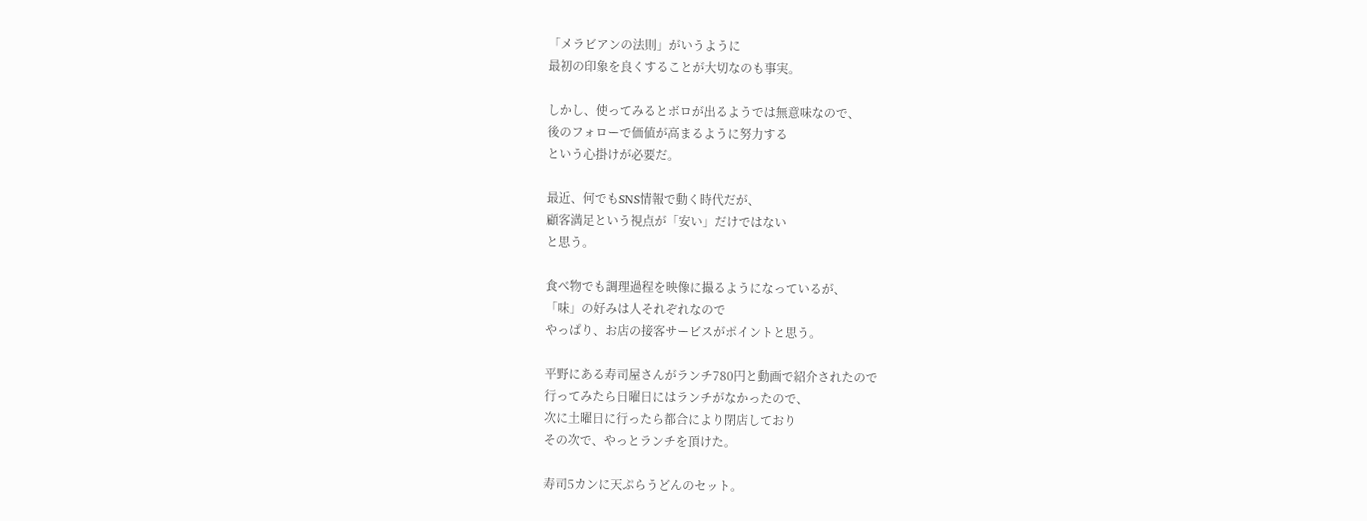「メラビアンの法則」がいうように
最初の印象を良くすることが大切なのも事実。

しかし、使ってみるとボロが出るようでは無意味なので、
後のフォローで価値が高まるように努力する
という心掛けが必要だ。

最近、何でもSNS情報で動く時代だが、
顧客満足という視点が「安い」だけではない
と思う。

食べ物でも調理過程を映像に撮るようになっているが、
「味」の好みは人それぞれなので
やっぱり、お店の接客サービスがポイントと思う。

平野にある寿司屋さんがランチ780円と動画で紹介されたので
行ってみたら日曜日にはランチがなかったので、
次に土曜日に行ったら都合により閉店しており
その次で、やっとランチを頂けた。

寿司5カンに天ぷらうどんのセット。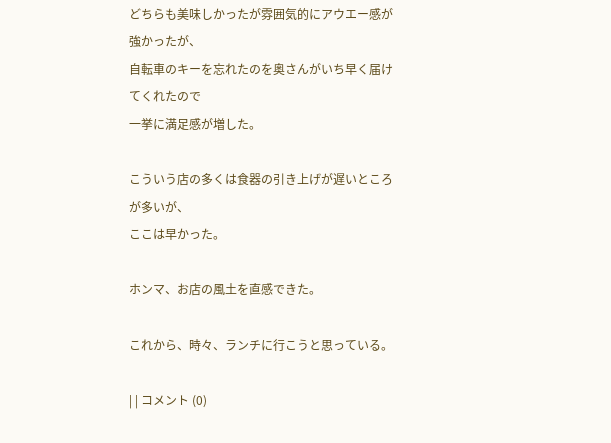どちらも美味しかったが雰囲気的にアウエー感が強かったが、
自転車のキーを忘れたのを奥さんがいち早く届けてくれたので
一挙に満足感が増した。

こういう店の多くは食器の引き上げが遅いところが多いが、
ここは早かった。

ホンマ、お店の風土を直感できた。

これから、時々、ランチに行こうと思っている。

| | コメント (0)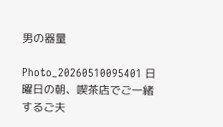男の器量

Photo_20260510095401 日曜日の朝、喫茶店でご一緒するご夫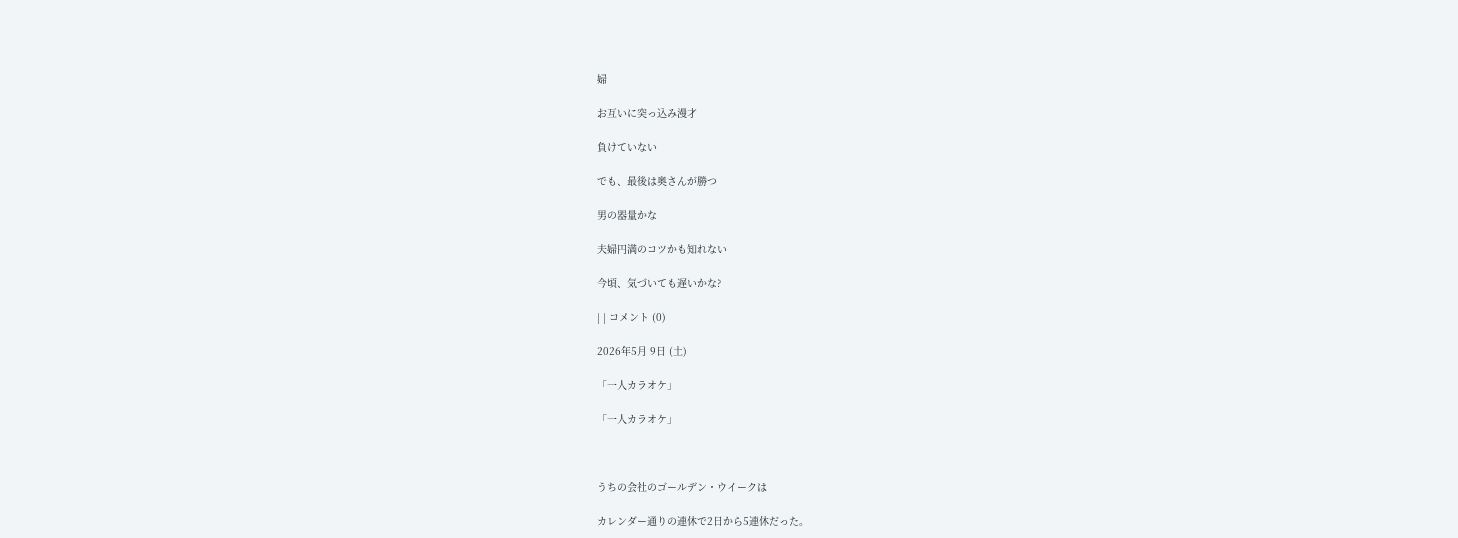婦

お互いに突っ込み漫才

負けていない

でも、最後は奥さんが勝つ

男の器量かな

夫婦円満のコツかも知れない

今頃、気づいても遅いかな?

| | コメント (0)

2026年5月 9日 (土)

「一人カラオケ」

「一人カラオケ」



うちの会社のゴールデン・ウイークは

カレンダー通りの連休で2日から5連休だった。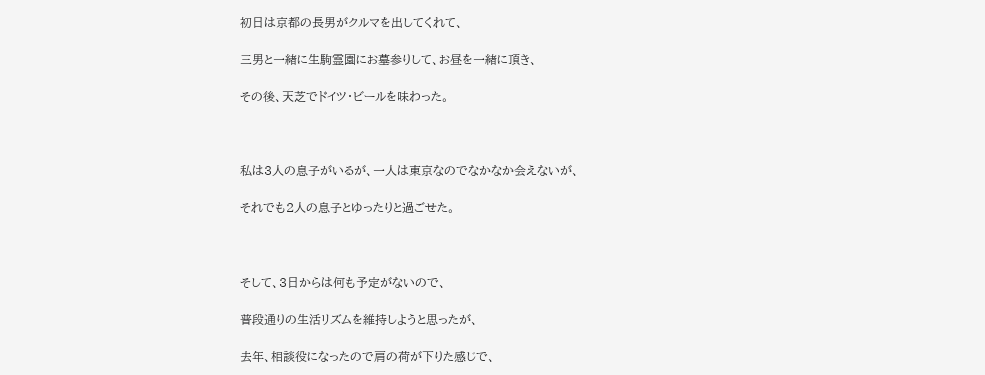初日は京都の長男がクルマを出してくれて、

三男と一緒に生駒霊園にお墓参りして、お昼を一緒に頂き、

その後、天芝でドイツ・ビールを味わった。



私は3人の息子がいるが、一人は東京なのでなかなか会えないが、

それでも2人の息子とゆったりと過ごせた。



そして、3日からは何も予定がないので、

普段通りの生活リズムを維持しようと思ったが、

去年、相談役になったので肩の荷が下りた感じで、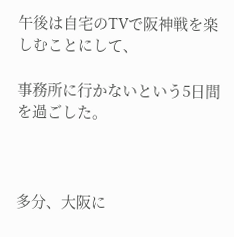午後は自宅のTVで阪神戦を楽しむことにして、

事務所に行かないという5日間を過ごした。



多分、大阪に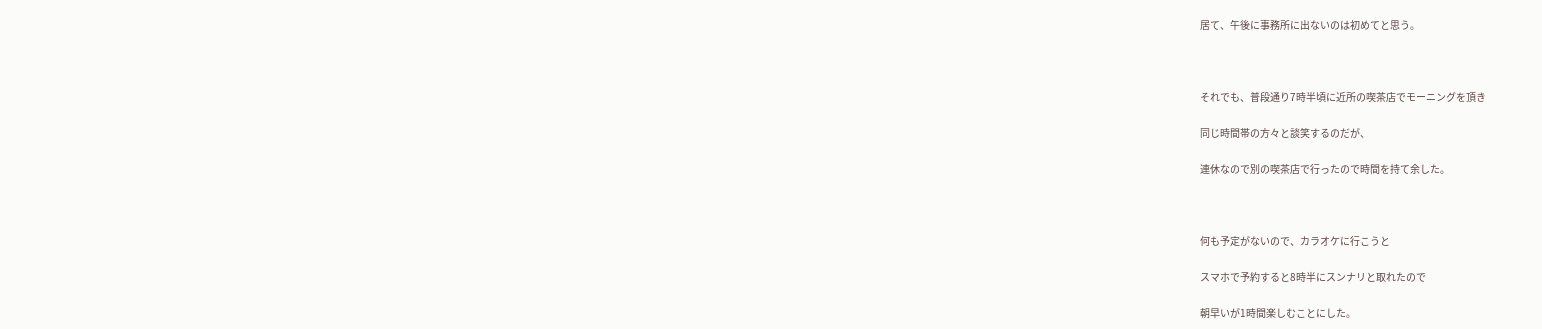居て、午後に事務所に出ないのは初めてと思う。



それでも、普段通り7時半頃に近所の喫茶店でモーニングを頂き

同じ時間帯の方々と談笑するのだが、

連休なので別の喫茶店で行ったので時間を持て余した。



何も予定がないので、カラオケに行こうと

スマホで予約すると8時半にスンナリと取れたので

朝早いが1時間楽しむことにした。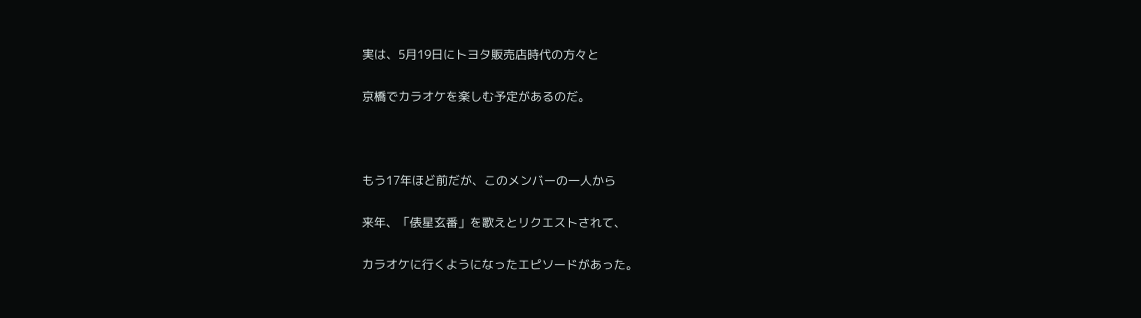実は、5月19日にトヨタ販売店時代の方々と

京橋でカラオケを楽しむ予定があるのだ。



もう17年ほど前だが、このメンバーの一人から

来年、「俵星玄番」を歌えとリクエストされて、

カラオケに行くようになったエピソードがあった。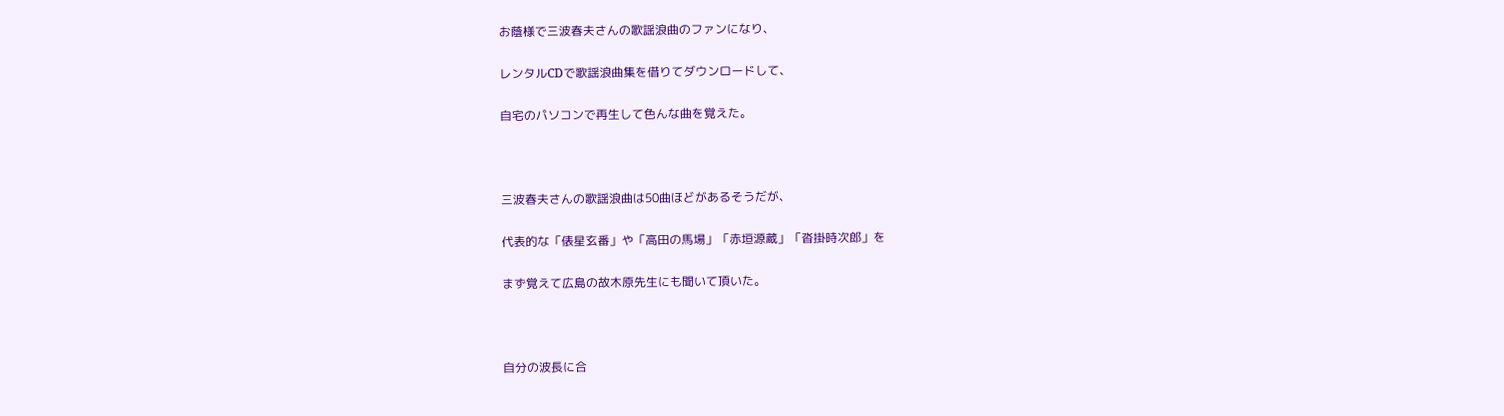お蔭様で三波春夫さんの歌謡浪曲のファンになり、

レンタルCDで歌謡浪曲集を借りてダウンロードして、

自宅のパソコンで再生して色んな曲を覚えた。



三波春夫さんの歌謡浪曲は50曲ほどがあるそうだが、

代表的な「俵星玄番」や「高田の馬場」「赤垣源蔵」「沓掛時次郎」を

まず覚えて広島の故木原先生にも聞いて頂いた。



自分の波長に合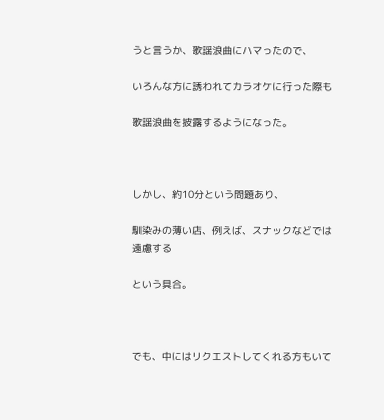うと言うか、歌謡浪曲にハマったので、

いろんな方に誘われてカラオケに行った際も

歌謡浪曲を披露するようになった。



しかし、約10分という問題あり、

馴染みの薄い店、例えば、スナックなどでは遠慮する

という具合。



でも、中にはリクエストしてくれる方もいて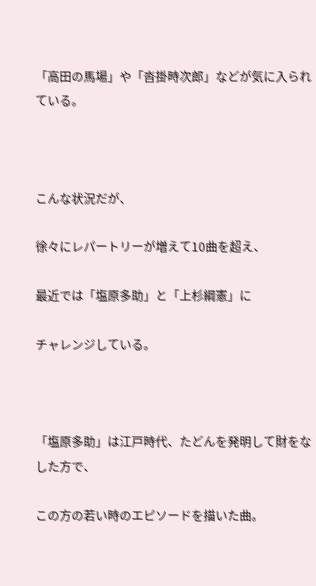「高田の馬場」や「沓掛時次郎」などが気に入られている。



こんな状況だが、

徐々にレパートリーが増えて10曲を超え、

最近では「塩原多助」と「上杉綱憲」に

チャレンジしている。



「塩原多助」は江戸時代、たどんを発明して財をなした方で、

この方の若い時のエピソードを描いた曲。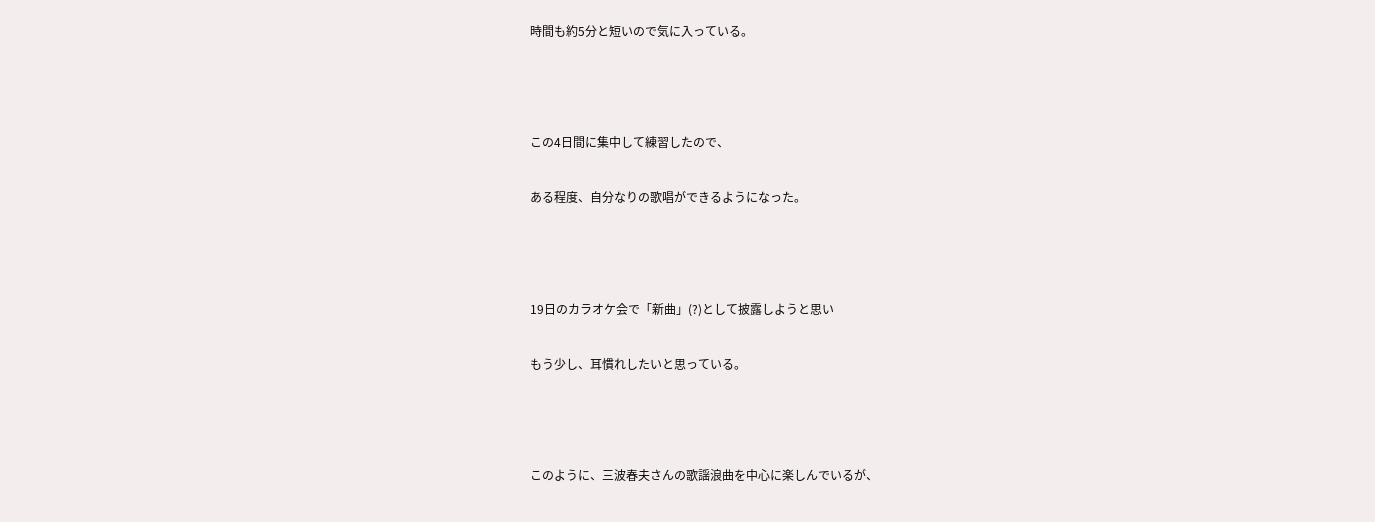時間も約5分と短いので気に入っている。



この4日間に集中して練習したので、

ある程度、自分なりの歌唱ができるようになった。



19日のカラオケ会で「新曲」(?)として披露しようと思い

もう少し、耳慣れしたいと思っている。



このように、三波春夫さんの歌謡浪曲を中心に楽しんでいるが、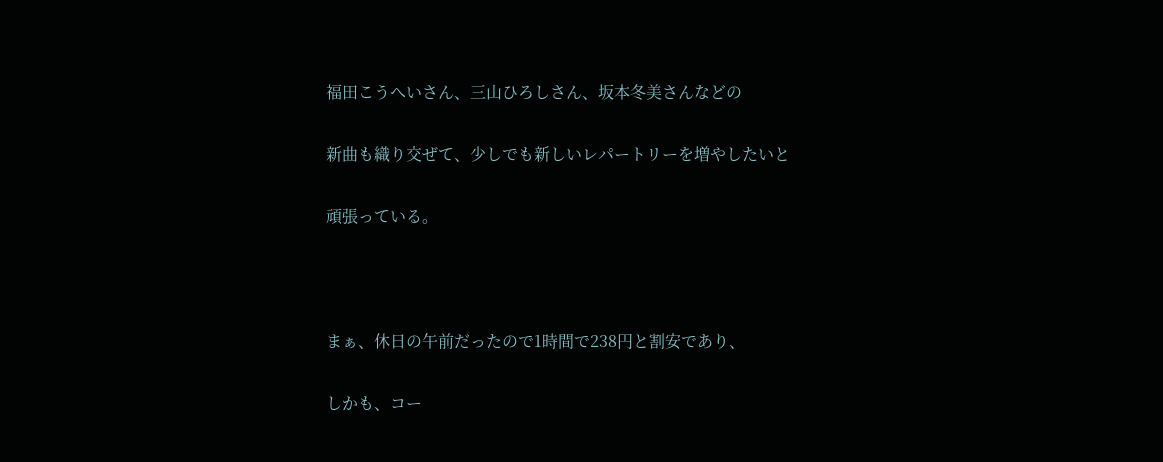福田こうへいさん、三山ひろしさん、坂本冬美さんなどの

新曲も織り交ぜて、少しでも新しいレパートリーを増やしたいと

頑張っている。



まぁ、休日の午前だったので1時間で238円と割安であり、

しかも、コー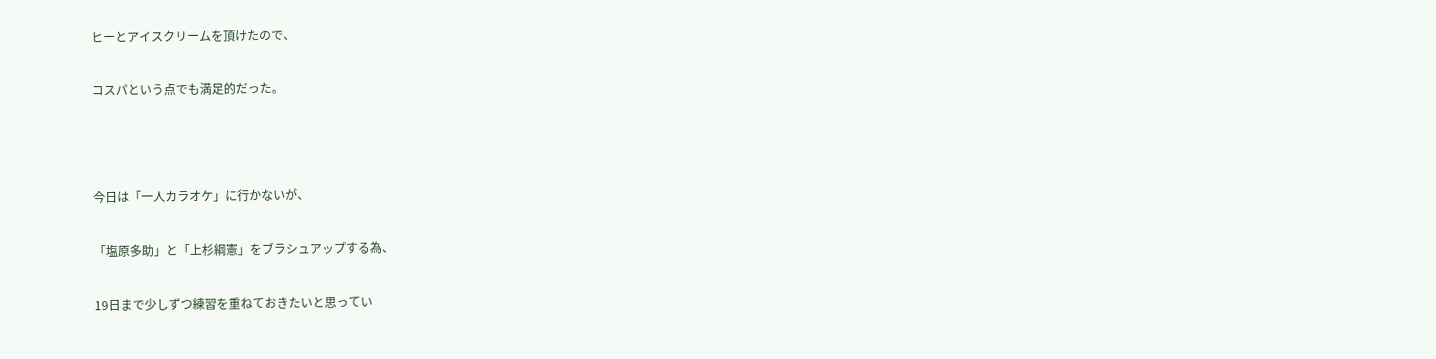ヒーとアイスクリームを頂けたので、

コスパという点でも満足的だった。



今日は「一人カラオケ」に行かないが、

「塩原多助」と「上杉綱憲」をブラシュアップする為、

19日まで少しずつ練習を重ねておきたいと思ってい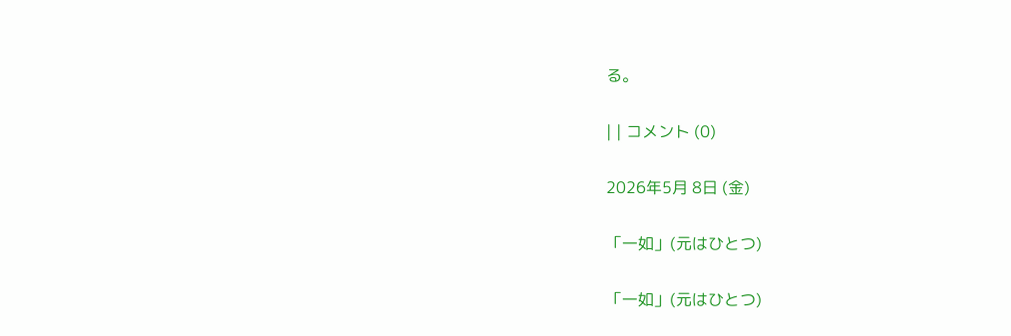る。

| | コメント (0)

2026年5月 8日 (金)

「一如」(元はひとつ)

「一如」(元はひとつ)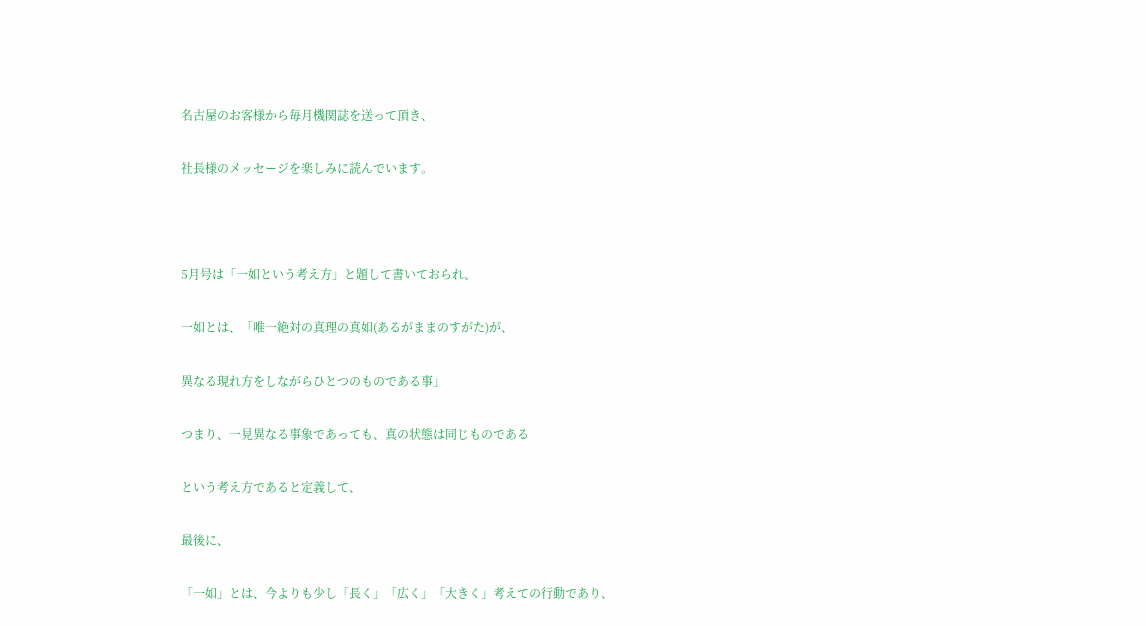名古屋のお客様から毎月機関誌を送って頂き、

社長様のメッセージを楽しみに読んでいます。



5月号は「一如という考え方」と題して書いておられ、

一如とは、「唯一絶対の真理の真如(あるがままのすがた)が、

異なる現れ方をしながらひとつのものである事」

つまり、一見異なる事象であっても、真の状態は同じものである

という考え方であると定義して、

最後に、

「一如」とは、今よりも少し「長く」「広く」「大きく」考えての行動であり、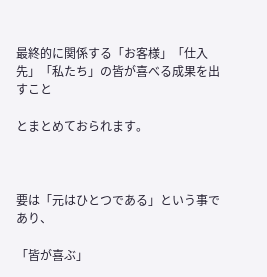最終的に関係する「お客様」「仕入先」「私たち」の皆が喜べる成果を出すこと

とまとめておられます。



要は「元はひとつである」という事であり、

「皆が喜ぶ」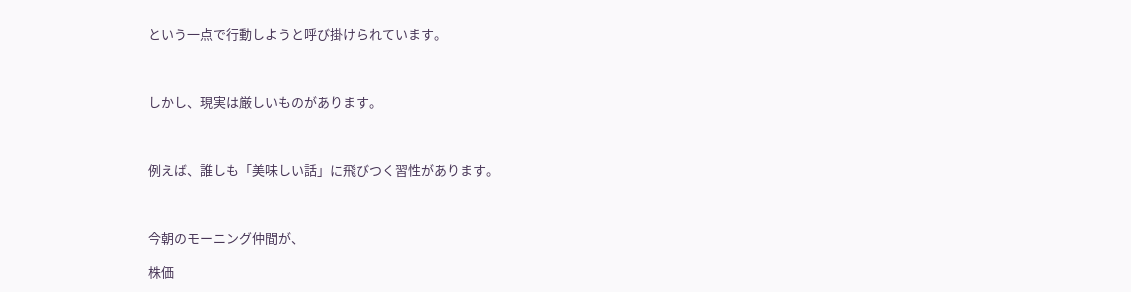という一点で行動しようと呼び掛けられています。



しかし、現実は厳しいものがあります。



例えば、誰しも「美味しい話」に飛びつく習性があります。



今朝のモーニング仲間が、

株価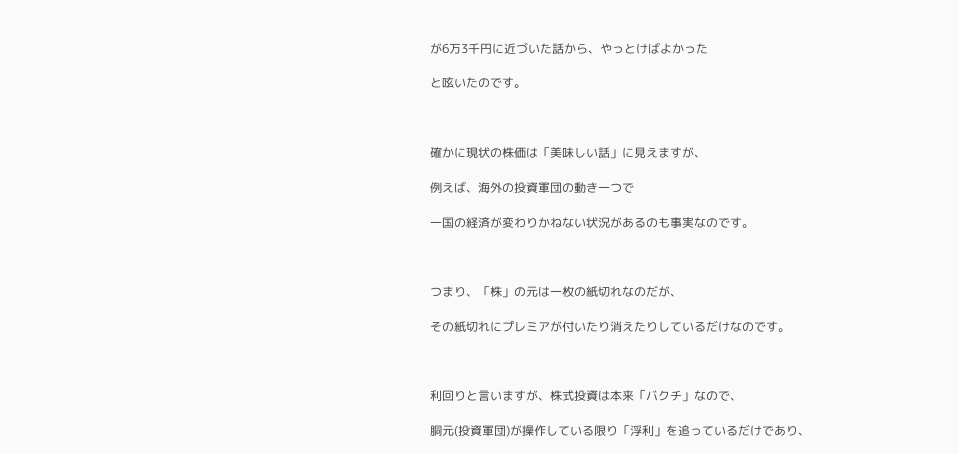が6万3千円に近づいた話から、やっとけばよかった

と呟いたのです。



確かに現状の株価は「美味しい話」に見えますが、

例えば、海外の投資軍団の動き一つで

一国の経済が変わりかねない状況があるのも事実なのです。



つまり、「株」の元は一枚の紙切れなのだが、

その紙切れにプレミアが付いたり消えたりしているだけなのです。



利回りと言いますが、株式投資は本来「バクチ」なので、

胴元(投資軍団)が操作している限り「浮利」を追っているだけであり、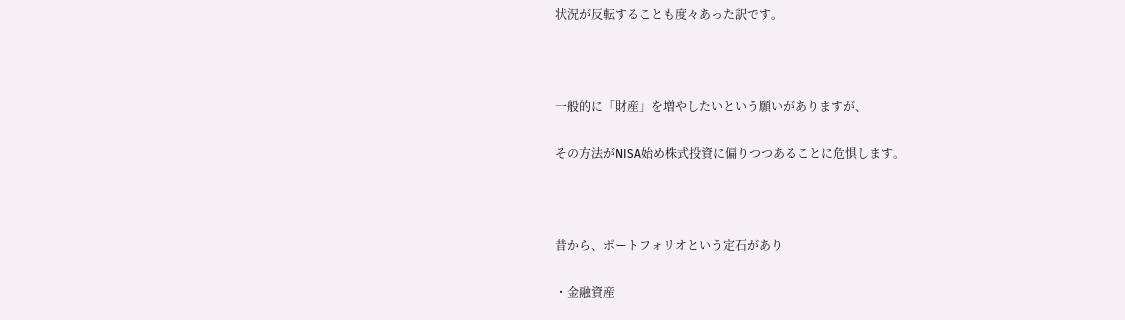状況が反転することも度々あった訳です。



一般的に「財産」を増やしたいという願いがありますが、

その方法がNISA始め株式投資に偏りつつあることに危惧します。



昔から、ポートフォリオという定石があり

・金融資産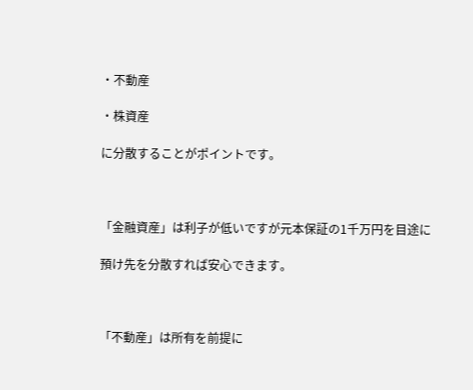・不動産

・株資産

に分散することがポイントです。



「金融資産」は利子が低いですが元本保証の1千万円を目途に

預け先を分散すれば安心できます。



「不動産」は所有を前提に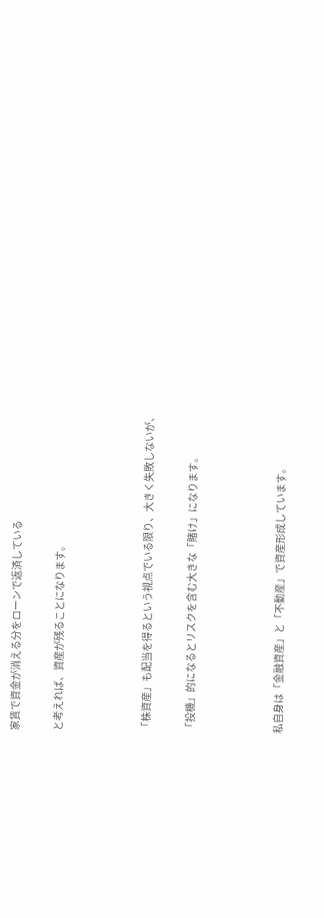家賃で資金が消える分をローンで返済している

と考えれば、資産が残ることになります。



「株資産」も配当を得るという視点でいる限り、大きく失敗しないが、

「投機」的になるとリスクを含む大きな「賭け」になります。



私自身は「金融資産」と「不動産」で資産形成しています。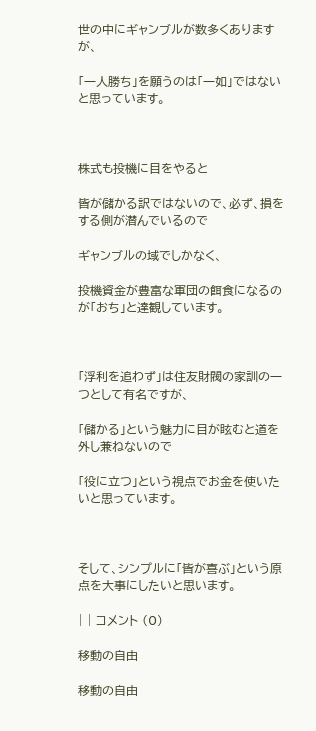世の中にギャンブルが数多くありますが、

「一人勝ち」を願うのは「一如」ではないと思っています。



株式も投機に目をやると

皆が儲かる訳ではないので、必ず、損をする側が潜んでいるので

ギャンブルの域でしかなく、

投機資金が豊富な軍団の餌食になるのが「おち」と達観しています。



「浮利を追わず」は住友財閥の家訓の一つとして有名ですが、

「儲かる」という魅力に目が眩むと道を外し兼ねないので

「役に立つ」という視点でお金を使いたいと思っています。



そして、シンプルに「皆が喜ぶ」という原点を大事にしたいと思います。

| | コメント (0)

移動の自由

移動の自由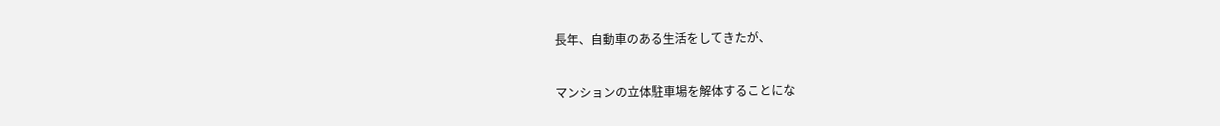長年、自動車のある生活をしてきたが、

マンションの立体駐車場を解体することにな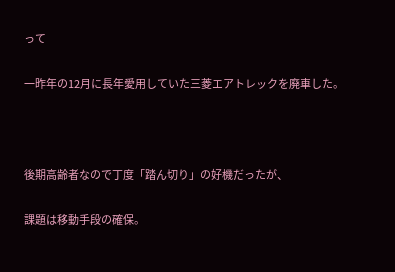って

一昨年の12月に長年愛用していた三菱エアトレックを廃車した。



後期高齢者なので丁度「踏ん切り」の好機だったが、

課題は移動手段の確保。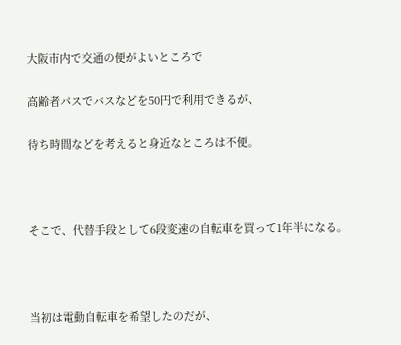大阪市内で交通の便がよいところで

高齢者パスでバスなどを50円で利用できるが、

待ち時間などを考えると身近なところは不便。



そこで、代替手段として6段変速の自転車を買って1年半になる。



当初は電動自転車を希望したのだが、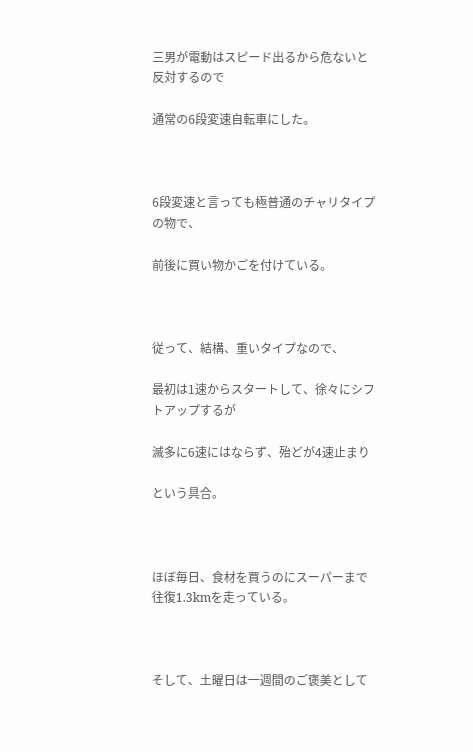三男が電動はスピード出るから危ないと反対するので

通常の6段変速自転車にした。



6段変速と言っても極普通のチャリタイプの物で、

前後に買い物かごを付けている。



従って、結構、重いタイプなので、

最初は1速からスタートして、徐々にシフトアップするが

滅多に6速にはならず、殆どが4速止まり

という具合。



ほぼ毎日、食材を買うのにスーパーまで往復1.3kmを走っている。



そして、土曜日は一週間のご褒美として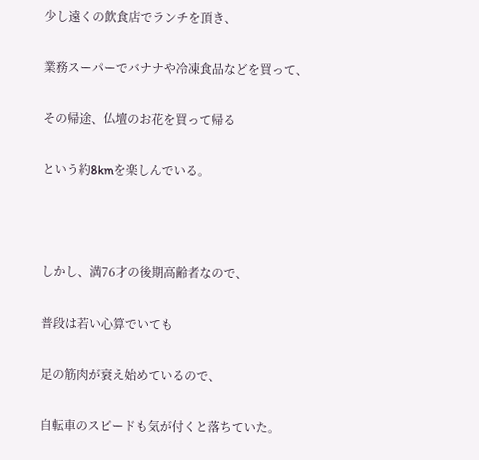少し遠くの飲食店でランチを頂き、

業務スーパーでバナナや冷凍食品などを買って、

その帰途、仏壇のお花を買って帰る

という約8kmを楽しんでいる。



しかし、満76才の後期高齢者なので、

普段は若い心算でいても

足の筋肉が衰え始めているので、

自転車のスピードも気が付くと落ちていた。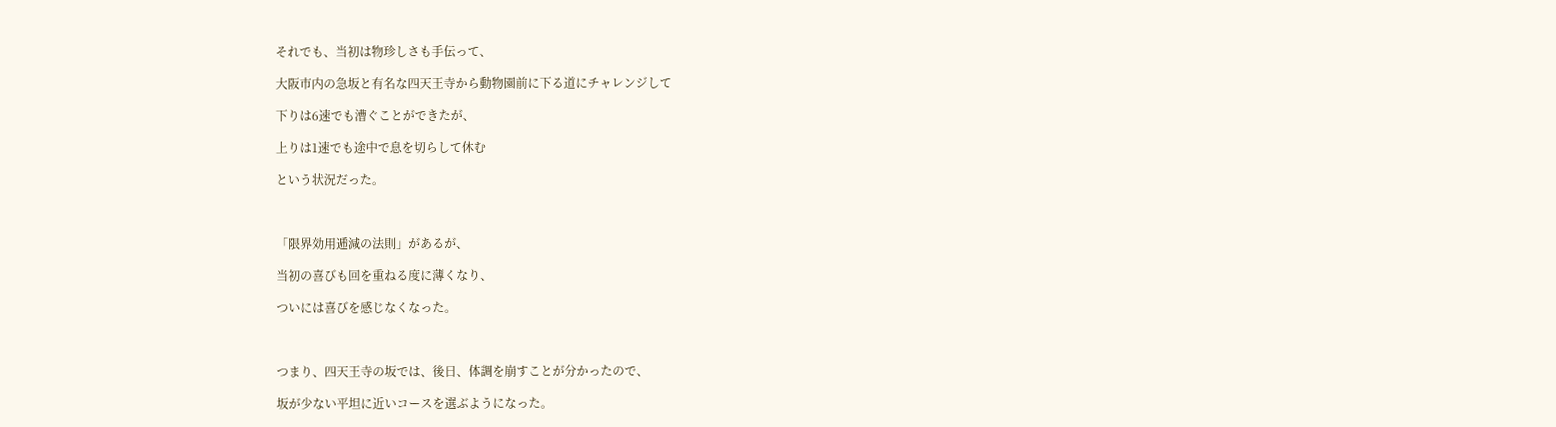それでも、当初は物珍しさも手伝って、

大阪市内の急坂と有名な四天王寺から動物園前に下る道にチャレンジして

下りは6速でも漕ぐことができたが、

上りは1速でも途中で息を切らして休む

という状況だった。



「限界効用逓減の法則」があるが、

当初の喜びも回を重ねる度に薄くなり、

ついには喜びを感じなくなった。



つまり、四天王寺の坂では、後日、体調を崩すことが分かったので、

坂が少ない平坦に近いコースを選ぶようになった。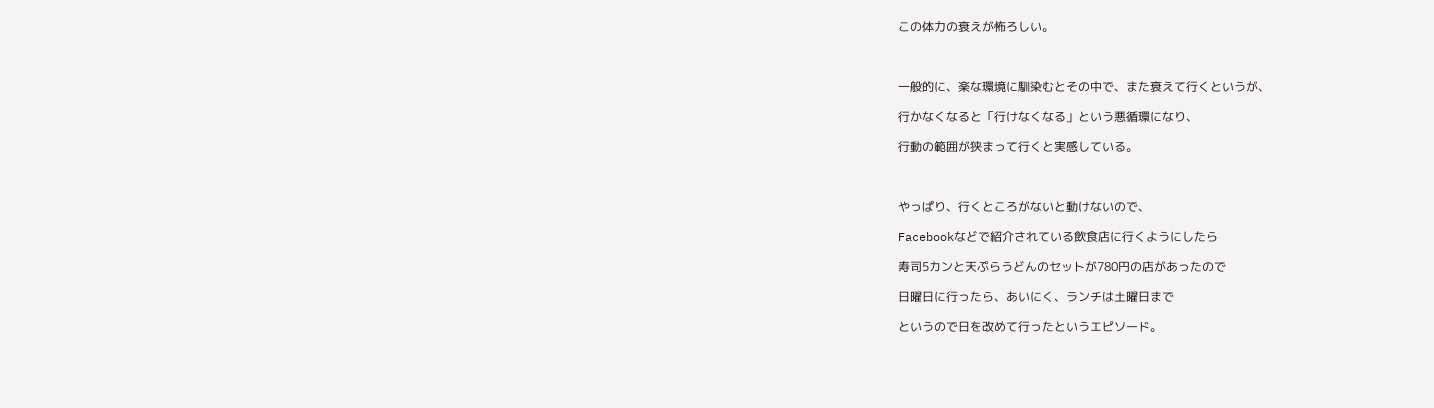この体力の衰えが怖ろしい。



一般的に、楽な環境に馴染むとその中で、また衰えて行くというが、

行かなくなると「行けなくなる」という悪循環になり、

行動の範囲が狭まって行くと実感している。



やっぱり、行くところがないと動けないので、

Facebookなどで紹介されている飲食店に行くようにしたら

寿司5カンと天ぷらうどんのセットが780円の店があったので

日曜日に行ったら、あいにく、ランチは土曜日まで

というので日を改めて行ったというエピソード。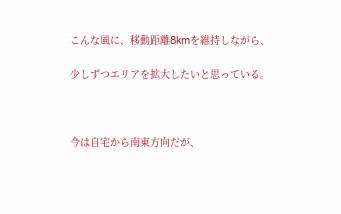こんな風に、移動距離8kmを維持しながら、

少しずつエリアを拡大したいと思っている。



今は自宅から南東方向だが、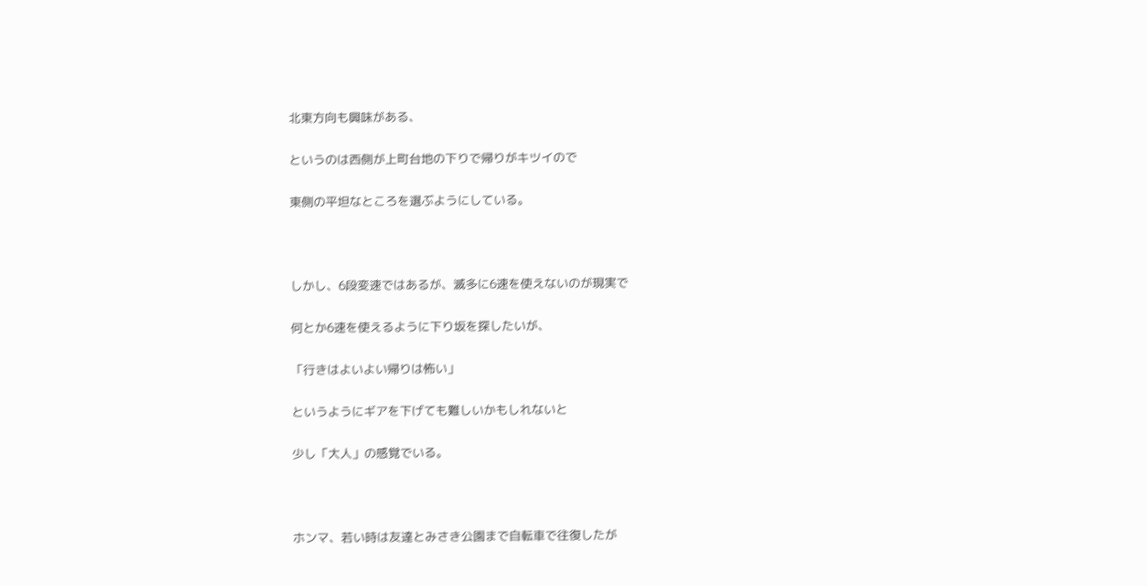北東方向も興味がある、

というのは西側が上町台地の下りで帰りがキツイので

東側の平坦なところを選ぶようにしている。



しかし、6段変速ではあるが、滅多に6速を使えないのが現実で

何とか6速を使えるように下り坂を探したいが、

「行きはよいよい帰りは怖い」

というようにギアを下げても難しいかもしれないと

少し「大人」の感覚でいる。



ホンマ、若い時は友達とみさき公園まで自転車で往復したが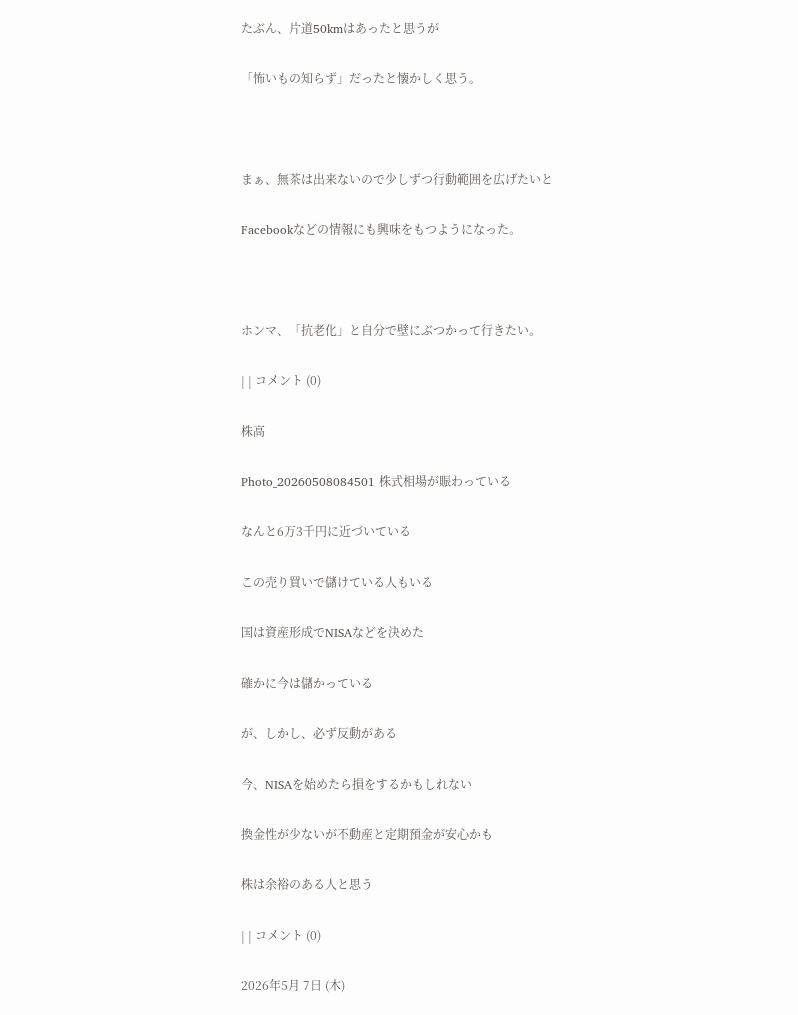たぶん、片道50kmはあったと思うが

「怖いもの知らず」だったと懐かしく思う。



まぁ、無茶は出来ないので少しずつ行動範囲を広げたいと

Facebookなどの情報にも興味をもつようになった。



ホンマ、「抗老化」と自分で壁にぶつかって行きたい。

| | コメント (0)

株高

Photo_20260508084501 株式相場が賑わっている

なんと6万3千円に近づいている

この売り買いで儲けている人もいる

国は資産形成でNISAなどを決めた

確かに今は儲かっている

が、しかし、必ず反動がある

今、NISAを始めたら損をするかもしれない

換金性が少ないが不動産と定期預金が安心かも

株は余裕のある人と思う

| | コメント (0)

2026年5月 7日 (木)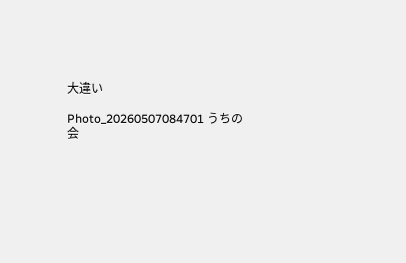大違い

Photo_20260507084701 うちの会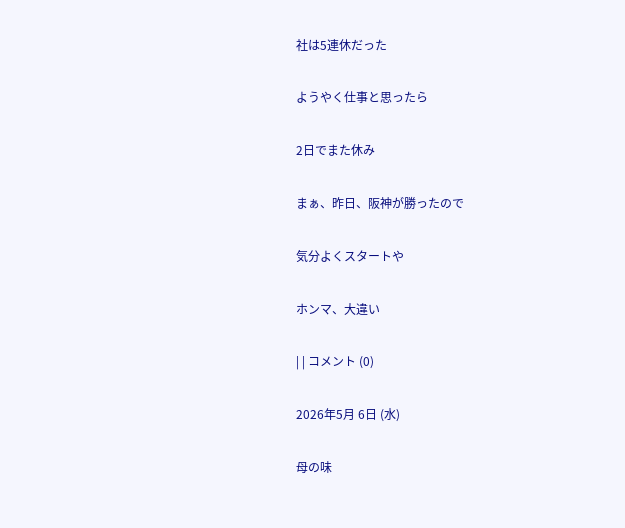社は5連休だった

ようやく仕事と思ったら

2日でまた休み

まぁ、昨日、阪神が勝ったので

気分よくスタートや

ホンマ、大違い

| | コメント (0)

2026年5月 6日 (水)

母の味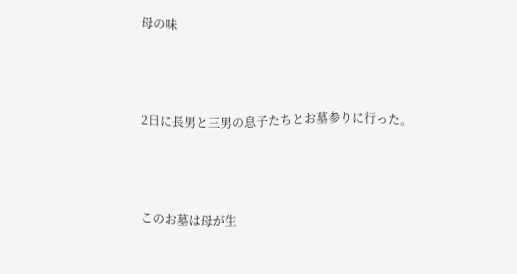母の味



2日に長男と三男の息子たちとお墓参りに行った。



このお墓は母が生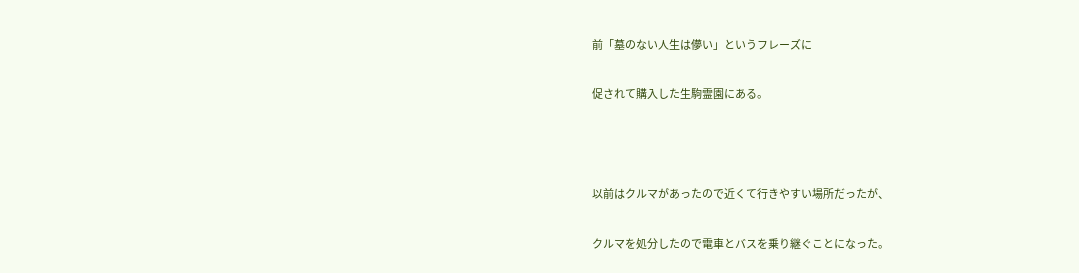前「墓のない人生は儚い」というフレーズに

促されて購入した生駒霊園にある。



以前はクルマがあったので近くて行きやすい場所だったが、

クルマを処分したので電車とバスを乗り継ぐことになった。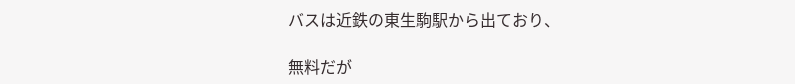バスは近鉄の東生駒駅から出ており、

無料だが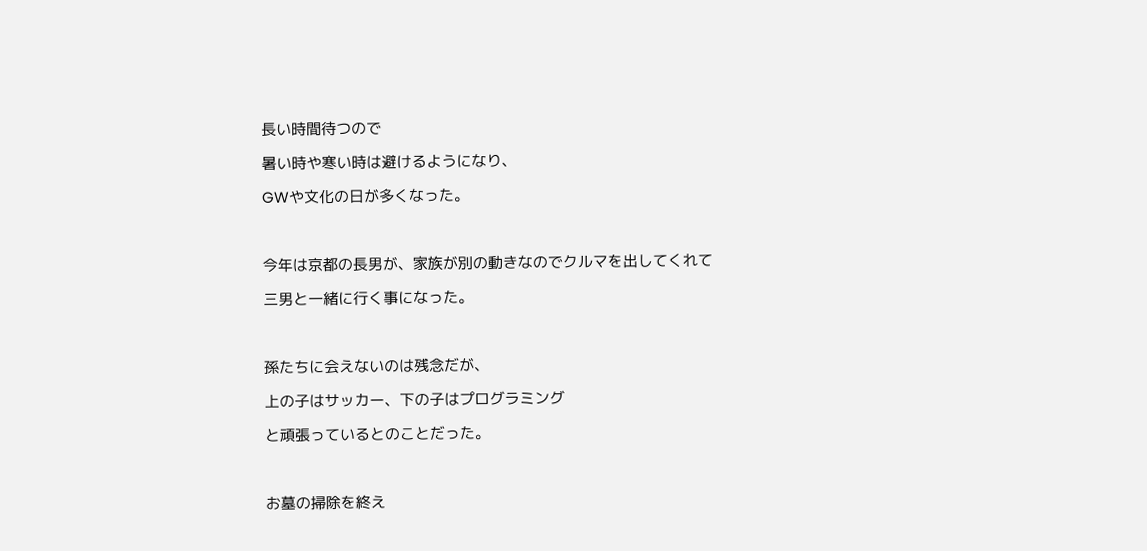長い時間待つので

暑い時や寒い時は避けるようになり、

GWや文化の日が多くなった。



今年は京都の長男が、家族が別の動きなのでクルマを出してくれて

三男と一緒に行く事になった。



孫たちに会えないのは残念だが、

上の子はサッカー、下の子はプログラミング

と頑張っているとのことだった。



お墓の掃除を終え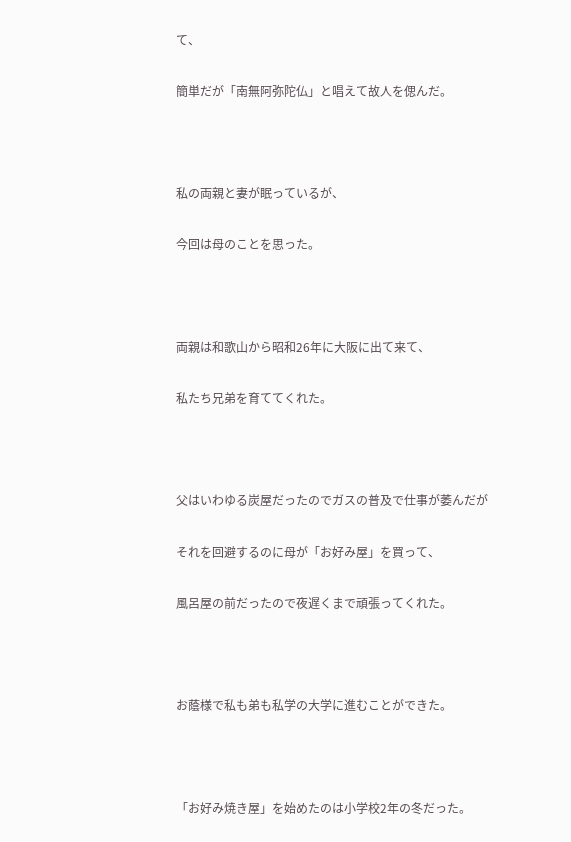て、

簡単だが「南無阿弥陀仏」と唱えて故人を偲んだ。



私の両親と妻が眠っているが、

今回は母のことを思った。



両親は和歌山から昭和26年に大阪に出て来て、

私たち兄弟を育ててくれた。



父はいわゆる炭屋だったのでガスの普及で仕事が萎んだが

それを回避するのに母が「お好み屋」を買って、

風呂屋の前だったので夜遅くまで頑張ってくれた。



お蔭様で私も弟も私学の大学に進むことができた。



「お好み焼き屋」を始めたのは小学校2年の冬だった。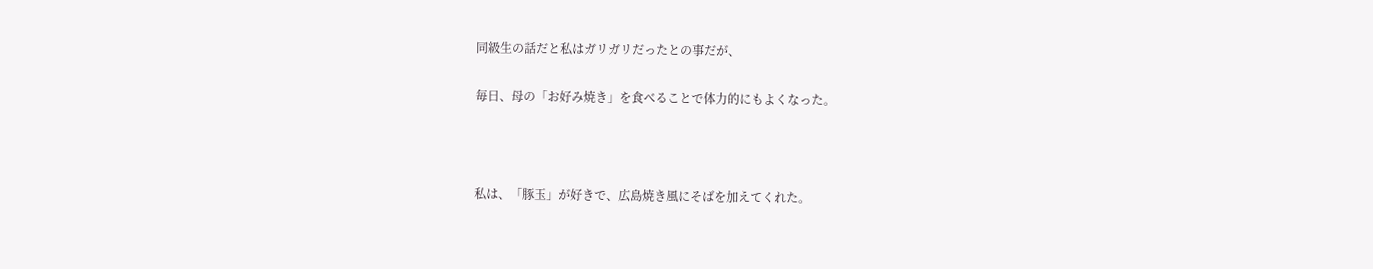同級生の話だと私はガリガリだったとの事だが、

毎日、母の「お好み焼き」を食べることで体力的にもよくなった。



私は、「豚玉」が好きで、広島焼き風にそばを加えてくれた。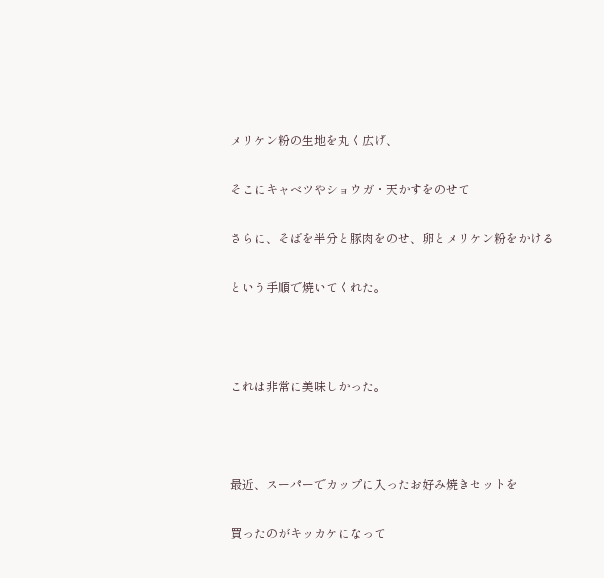メリケン粉の生地を丸く広げ、

そこにキャベツやショウガ・天かすをのせて

さらに、そばを半分と豚肉をのせ、卵とメリケン粉をかける

という手順で焼いてくれた。



これは非常に美味しかった。



最近、スーパーでカップに入ったお好み焼きセットを

買ったのがキッカケになって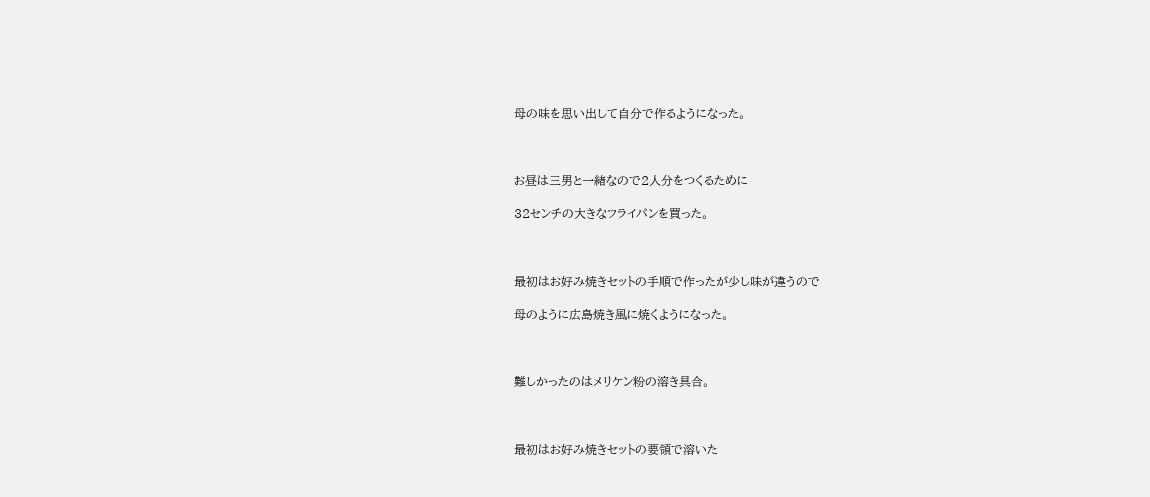母の味を思い出して自分で作るようになった。



お昼は三男と一緒なので2人分をつくるために

32センチの大きなフライパンを買った。



最初はお好み焼きセットの手順で作ったが少し味が違うので

母のように広島焼き風に焼くようになった。



難しかったのはメリケン粉の溶き具合。



最初はお好み焼きセットの要領で溶いた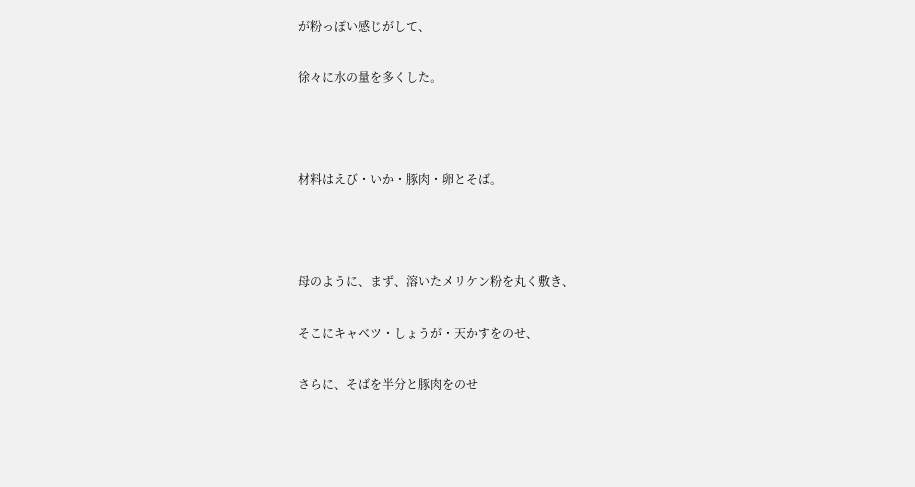が粉っぽい感じがして、

徐々に水の量を多くした。



材料はえび・いか・豚肉・卵とそば。



母のように、まず、溶いたメリケン粉を丸く敷き、

そこにキャベツ・しょうが・天かすをのせ、

さらに、そばを半分と豚肉をのせ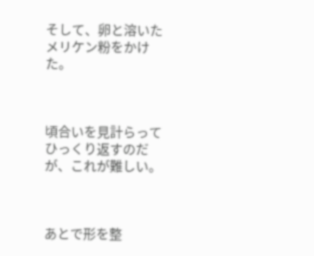そして、卵と溶いたメリケン粉をかけた。



頃合いを見計らってひっくり返すのだが、これが難しい。



あとで形を整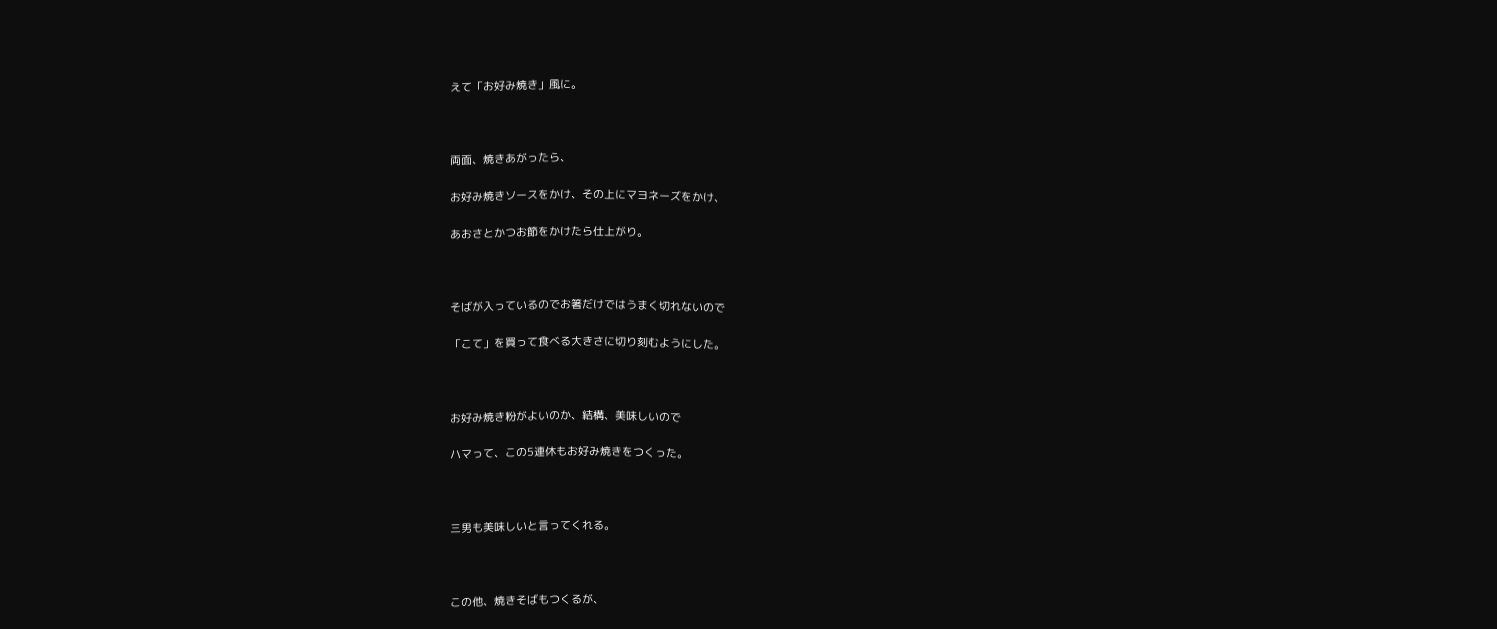えて「お好み焼き」風に。



両面、焼きあがったら、

お好み焼きソースをかけ、その上にマヨネーズをかけ、

あおさとかつお節をかけたら仕上がり。



そばが入っているのでお箸だけではうまく切れないので

「こて」を買って食べる大きさに切り刻むようにした。



お好み焼き粉がよいのか、結構、美味しいので

ハマって、この5連休もお好み焼きをつくった。



三男も美味しいと言ってくれる。



この他、焼きそばもつくるが、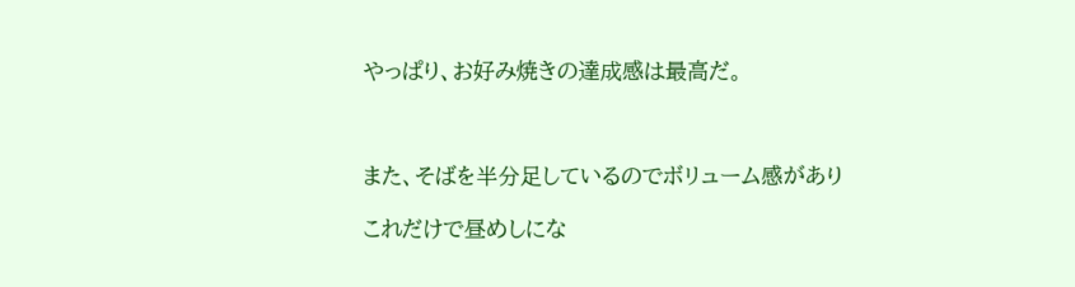やっぱり、お好み焼きの達成感は最高だ。



また、そばを半分足しているのでボリューム感があり

これだけで昼めしにな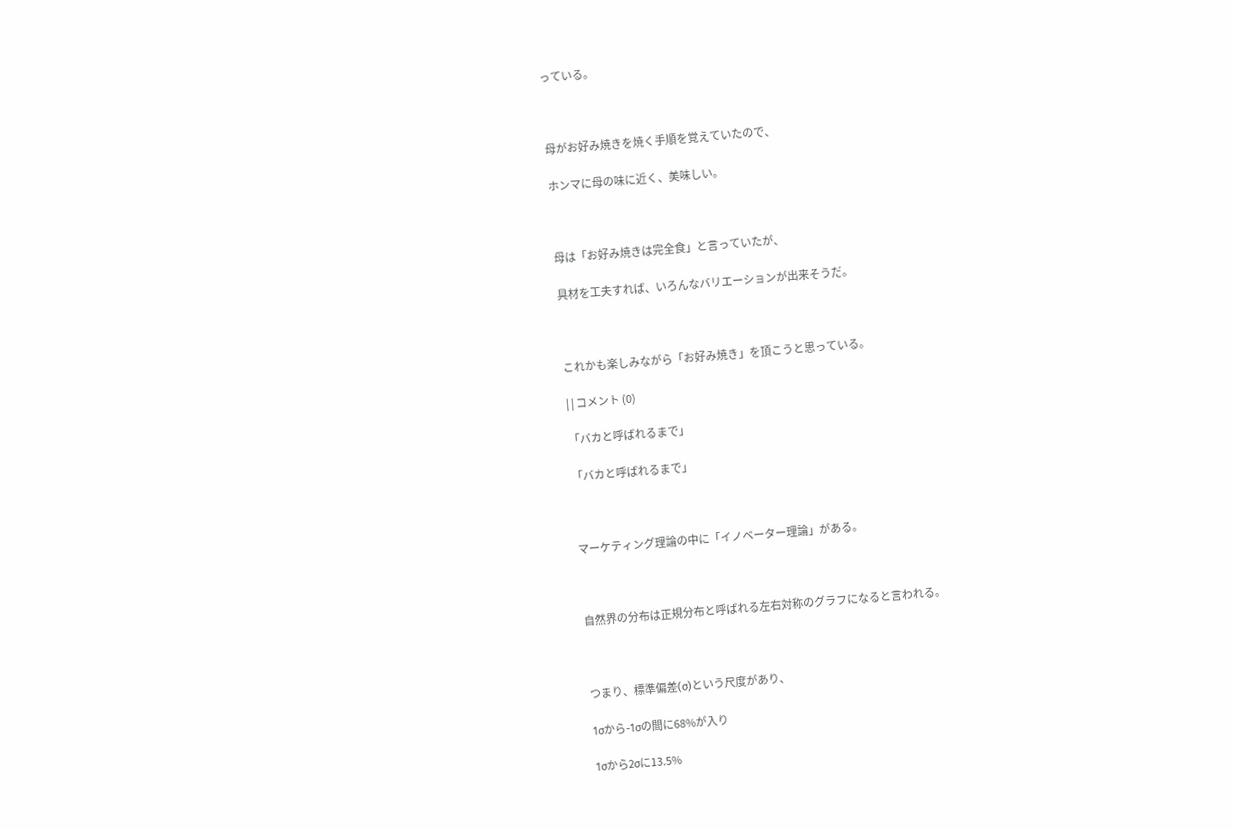っている。



母がお好み焼きを焼く手順を覚えていたので、

ホンマに母の味に近く、美味しい。



母は「お好み焼きは完全食」と言っていたが、

具材を工夫すれば、いろんなバリエーションが出来そうだ。



これかも楽しみながら「お好み焼き」を頂こうと思っている。

| | コメント (0)

「バカと呼ばれるまで」

「バカと呼ばれるまで」



マーケティング理論の中に「イノベーター理論」がある。



自然界の分布は正規分布と呼ばれる左右対称のグラフになると言われる。



つまり、標準偏差(σ)という尺度があり、

1σから-1σの間に68%が入り

1σから2σに13.5%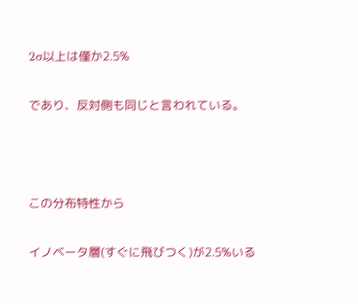2σ以上は僅か2.5%

であり、反対側も同じと言われている。



この分布特性から

イノベータ層(すぐに飛びつく)が2.5%いる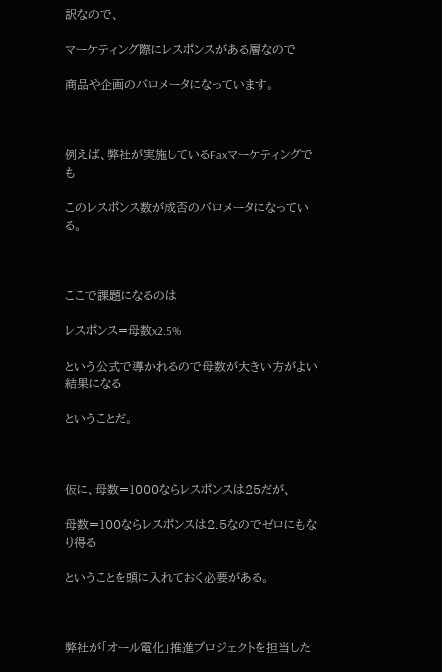訳なので、

マーケティング際にレスポンスがある層なので

商品や企画のバロメータになっています。



例えば、弊社が実施しているFaxマーケティングでも

このレスポンス数が成否のバロメータになっている。



ここで課題になるのは

レスポンス=母数x2.5%

という公式で導かれるので母数が大きい方がよい結果になる

ということだ。



仮に、母数=1000ならレスポンスは25だが、

母数=100ならレスポンスは2.5なのでゼロにもなり得る

ということを頭に入れておく必要がある。



弊社が「オール電化」推進プロジェクトを担当した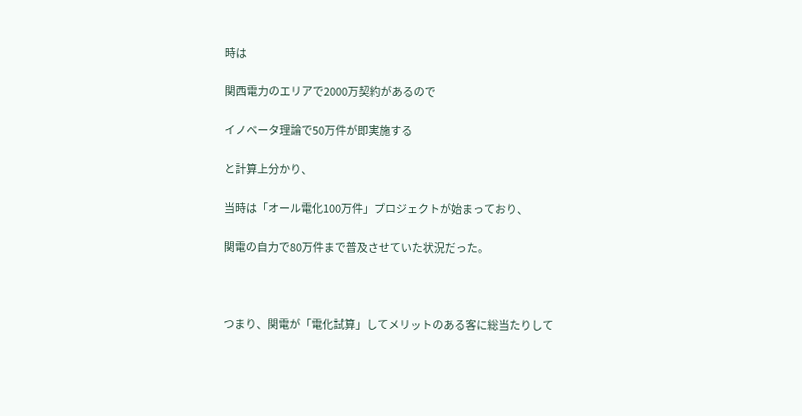時は

関西電力のエリアで2000万契約があるので

イノベータ理論で50万件が即実施する

と計算上分かり、

当時は「オール電化100万件」プロジェクトが始まっており、

関電の自力で80万件まで普及させていた状況だった。



つまり、関電が「電化試算」してメリットのある客に総当たりして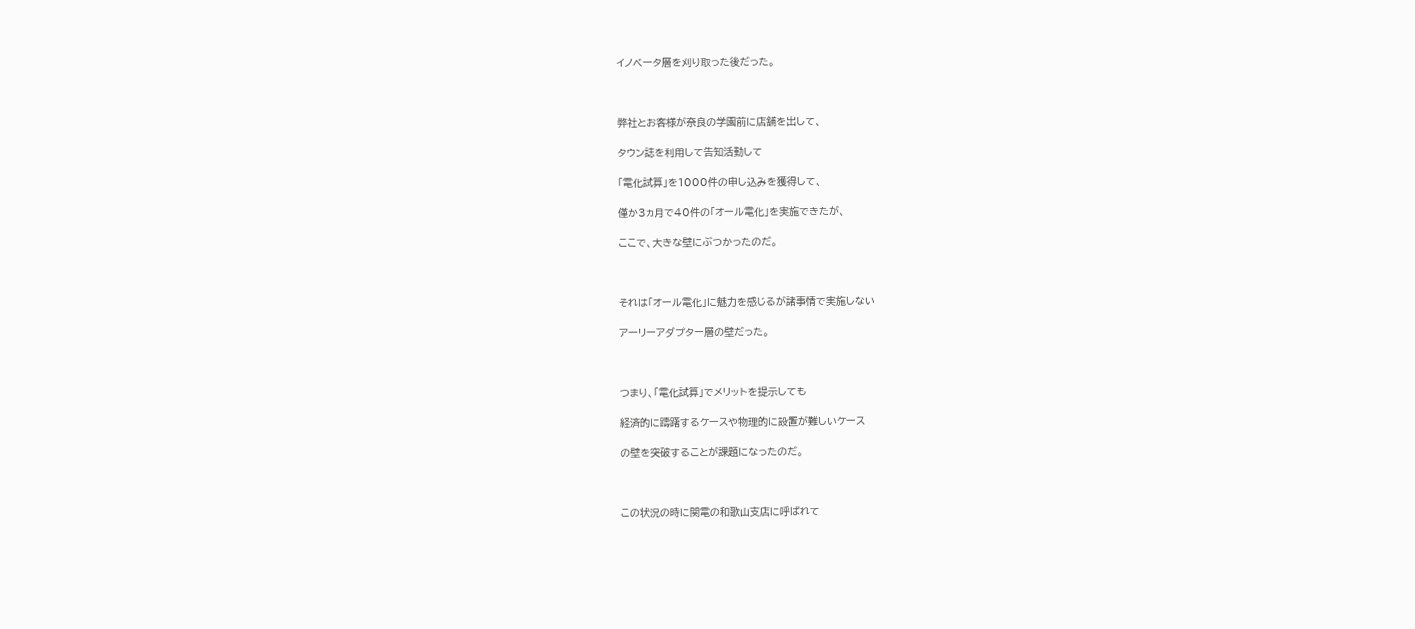イノベータ層を刈り取った後だった。



弊社とお客様が奈良の学園前に店舗を出して、

タウン誌を利用して告知活動して

「電化試算」を1000件の申し込みを獲得して、

僅か3ヵ月で40件の「オール電化」を実施できたが、

ここで、大きな壁にぶつかったのだ。



それは「オール電化」に魅力を感じるが諸事情で実施しない

アーリーアダプター層の壁だった。



つまり、「電化試算」でメリットを提示しても

経済的に躊躇するケースや物理的に設置が難しいケース

の壁を突破することが課題になったのだ。



この状況の時に関電の和歌山支店に呼ばれて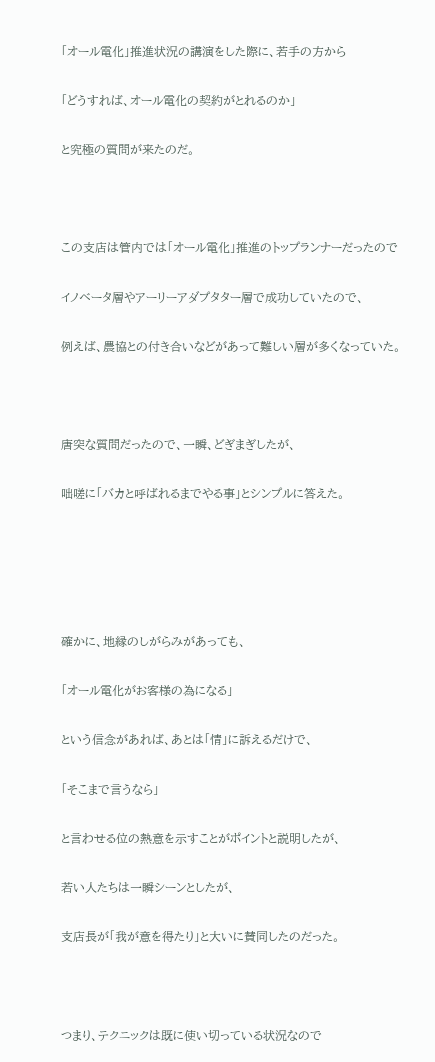「オール電化」推進状況の講演をした際に、若手の方から

「どうすれば、オール電化の契約がとれるのか」

と究極の質問が来たのだ。



この支店は管内では「オール電化」推進のトップランナーだったので

イノベータ層やアーリーアダプタター層で成功していたので、

例えば、農協との付き合いなどがあって難しい層が多くなっていた。



唐突な質問だったので、一瞬、どぎまぎしたが、

咄嗟に「バカと呼ばれるまでやる事」とシンプルに答えた。





確かに、地縁のしがらみがあっても、

「オール電化がお客様の為になる」

という信念があれば、あとは「情」に訴えるだけで、

「そこまで言うなら」

と言わせる位の熱意を示すことがポイントと説明したが、

若い人たちは一瞬シーンとしたが、

支店長が「我が意を得たり」と大いに賛同したのだった。



つまり、テクニックは既に使い切っている状況なので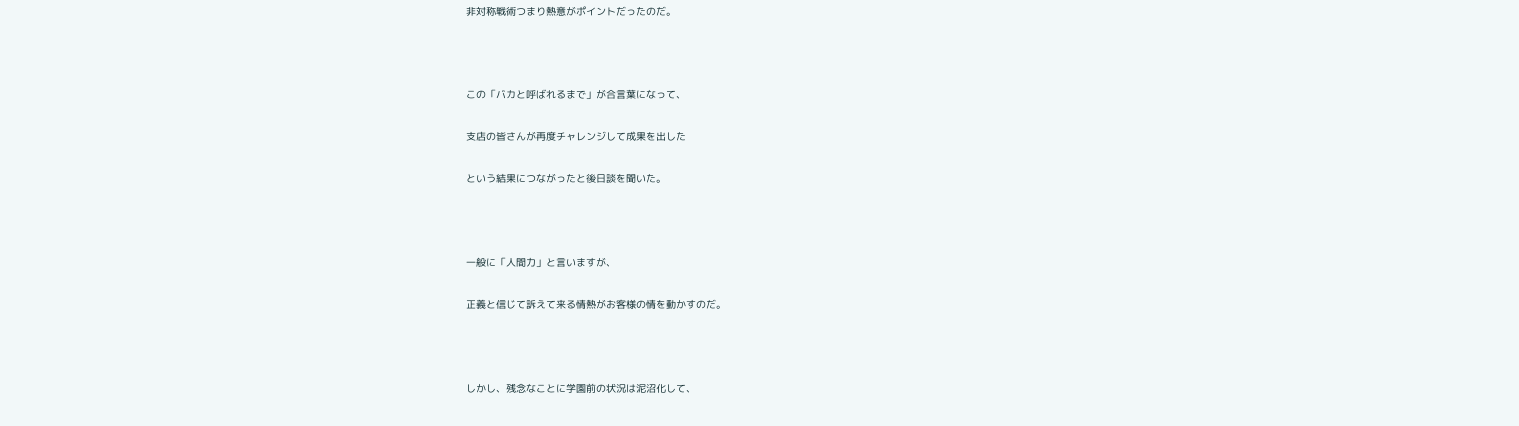非対称戦術つまり熱意がポイントだったのだ。



この「バカと呼ばれるまで」が合言葉になって、

支店の皆さんが再度チャレンジして成果を出した

という結果につながったと後日談を聞いた。



一般に「人間力」と言いますが、

正義と信じて訴えて来る情熱がお客様の情を動かすのだ。



しかし、残念なことに学園前の状況は泥沼化して、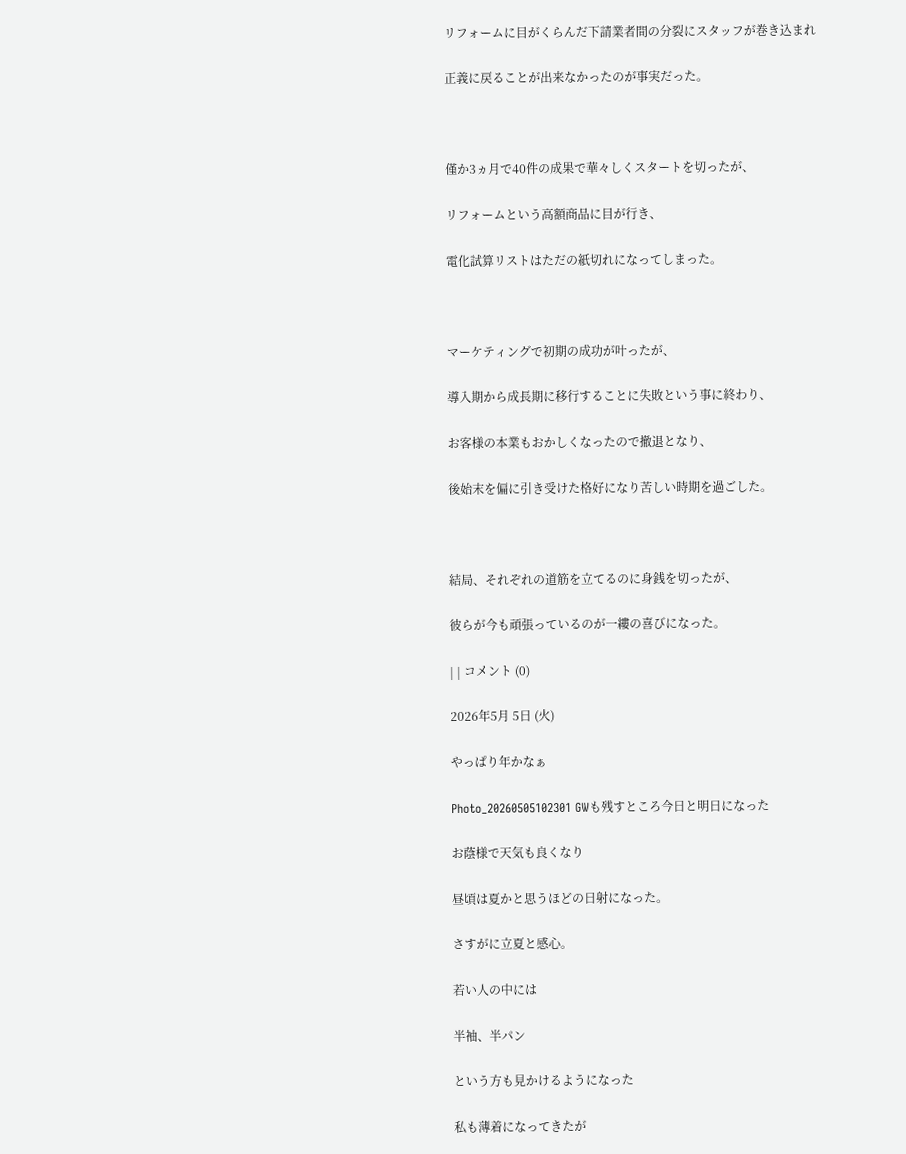リフォームに目がくらんだ下請業者間の分裂にスタッフが巻き込まれ

正義に戻ることが出来なかったのが事実だった。



僅か3ヵ月で40件の成果で華々しくスタートを切ったが、

リフォームという高額商品に目が行き、

電化試算リストはただの紙切れになってしまった。



マーケティングで初期の成功が叶ったが、

導入期から成長期に移行することに失敗という事に終わり、

お客様の本業もおかしくなったので撤退となり、

後始末を偏に引き受けた格好になり苦しい時期を過ごした。



結局、それぞれの道筋を立てるのに身銭を切ったが、

彼らが今も頑張っているのが一縷の喜びになった。

| | コメント (0)

2026年5月 5日 (火)

やっぱり年かなぁ

Photo_20260505102301 GWも残すところ今日と明日になった

お蔭様で天気も良くなり

昼頃は夏かと思うほどの日射になった。

さすがに立夏と感心。

若い人の中には

半袖、半パン

という方も見かけるようになった

私も薄着になってきたが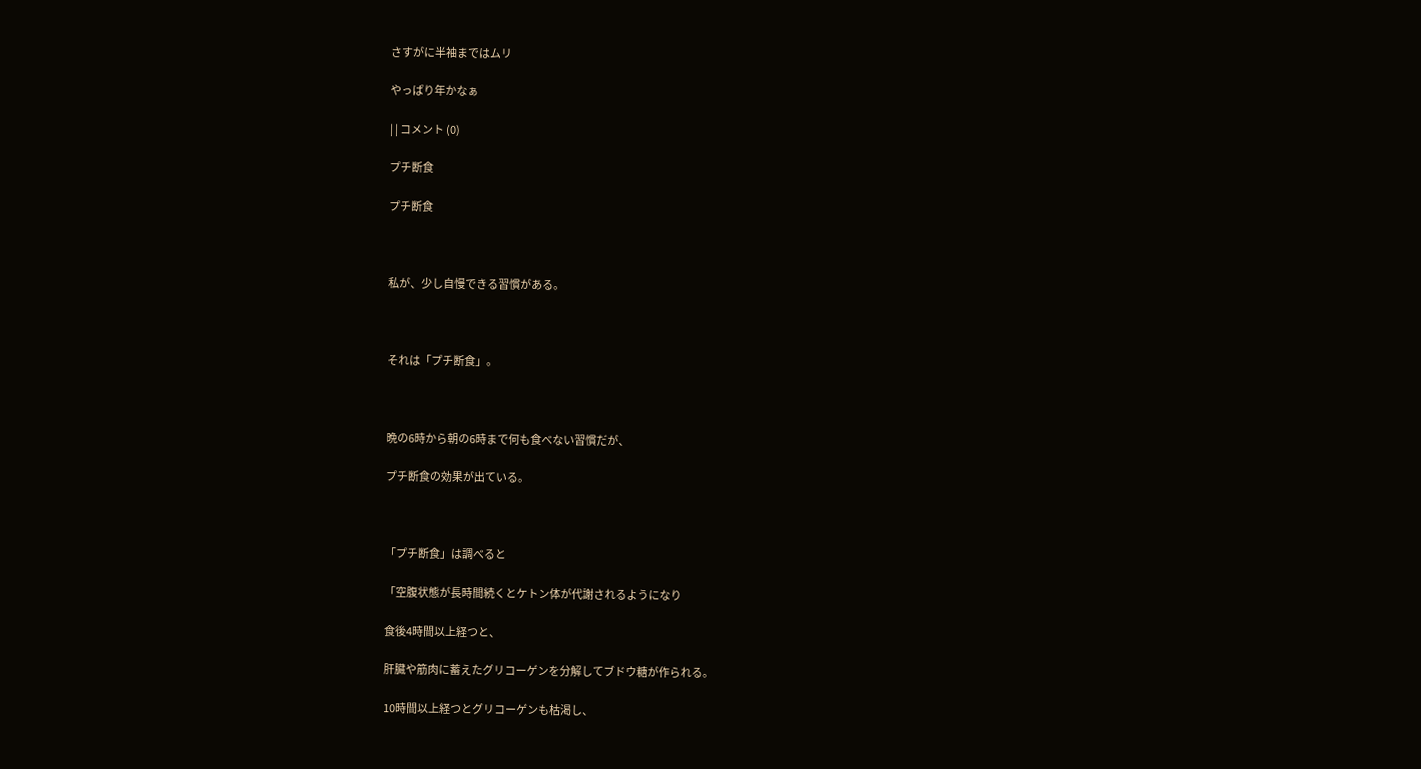さすがに半袖まではムリ

やっぱり年かなぁ

| | コメント (0)

プチ断食

プチ断食



私が、少し自慢できる習慣がある。



それは「プチ断食」。



晩の6時から朝の6時まで何も食べない習慣だが、

プチ断食の効果が出ている。



「プチ断食」は調べると

「空腹状態が長時間続くとケトン体が代謝されるようになり

食後4時間以上経つと、

肝臓や筋肉に蓄えたグリコーゲンを分解してブドウ糖が作られる。

10時間以上経つとグリコーゲンも枯渇し、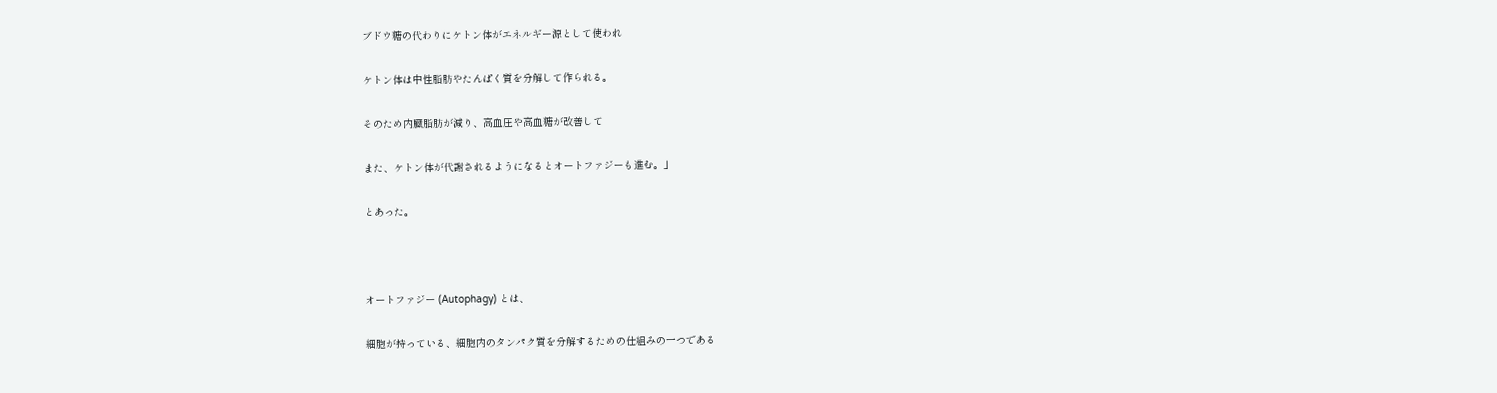ブドウ糖の代わりにケトン体がエネルギー源として使われ

ケトン体は中性脂肪やたんぱく質を分解して作られる。

そのため内臓脂肪が減り、高血圧や高血糖が改善して

また、ケトン体が代謝されるようになるとオートファジーも進む。」

とあった。



オートファジー (Autophagy) とは、

細胞が持っている、細胞内のタンパク質を分解するための仕組みの一つである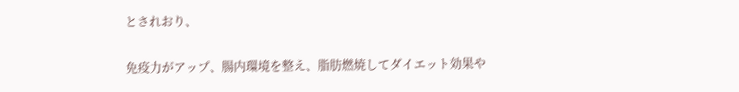とされおり、

免疫力がアップ、腸内環境を整え、脂肪燃焼してダイエット効果や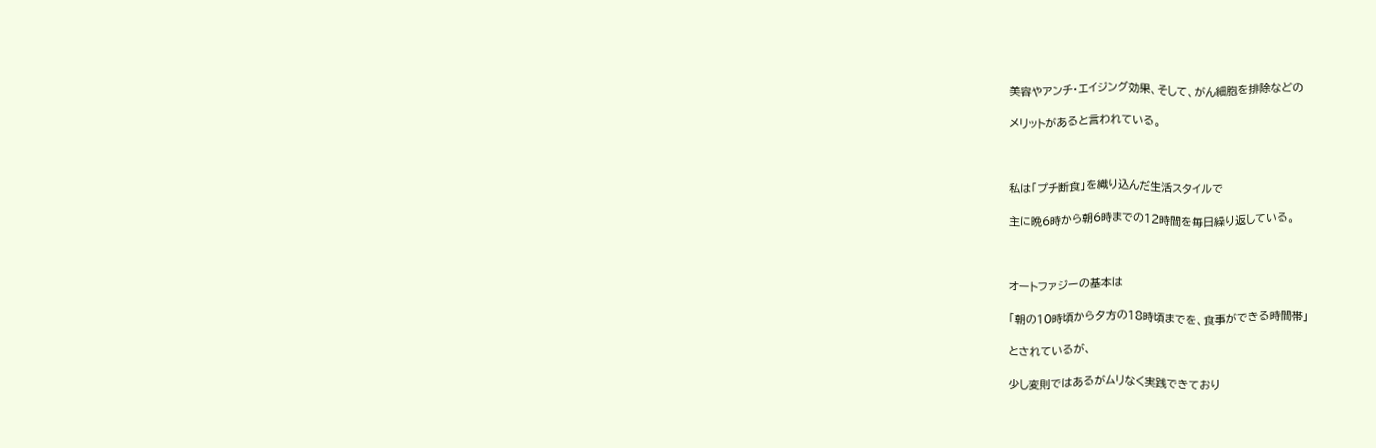美容やアンチ・エイジング効果、そして、がん細胞を排除などの

メリットがあると言われている。



私は「プチ断食」を織り込んだ生活スタイルで

主に晩6時から朝6時までの12時間を毎日繰り返している。



オートファジーの基本は

「朝の10時頃から夕方の18時頃までを、食事ができる時間帯」

とされているが、

少し変則ではあるがムリなく実践できており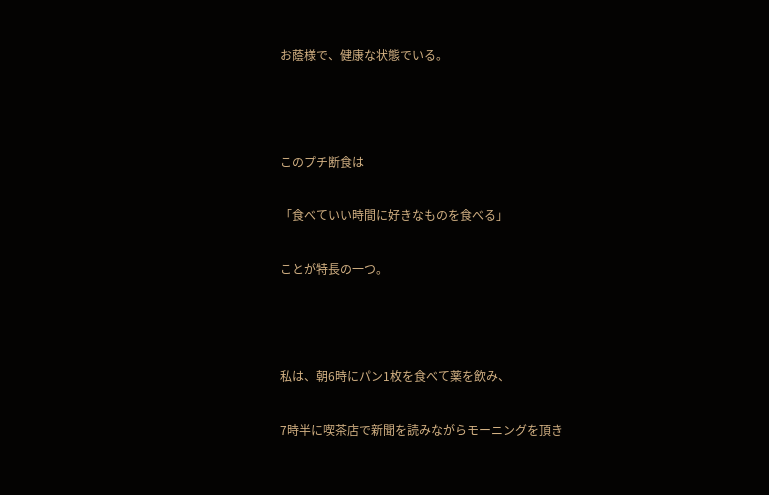お蔭様で、健康な状態でいる。



このプチ断食は

「食べていい時間に好きなものを食べる」

ことが特長の一つ。



私は、朝6時にパン1枚を食べて薬を飲み、

7時半に喫茶店で新聞を読みながらモーニングを頂き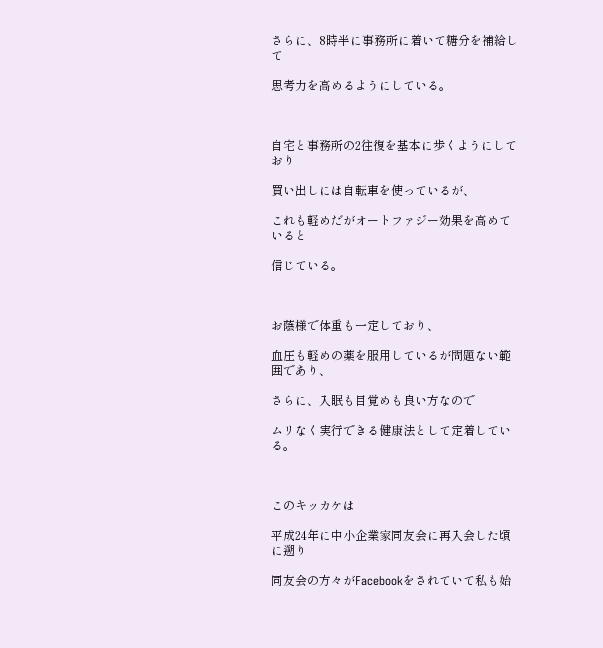さらに、8時半に事務所に着いて糖分を補給して

思考力を高めるようにしている。



自宅と事務所の2往復を基本に歩くようにしており

買い出しには自転車を使っているが、

これも軽めだがオートファジー効果を高めていると

信じている。



お蔭様で体重も一定しており、

血圧も軽めの薬を服用しているが問題ない範囲であり、

さらに、入眠も目覚めも良い方なので

ムリなく実行できる健康法として定着している。



このキッカケは

平成24年に中小企業家同友会に再入会した頃に遡り

同友会の方々がFacebookをされていて私も始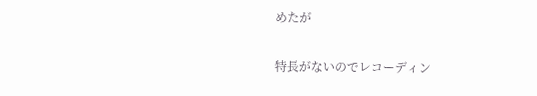めたが

特長がないのでレコーディン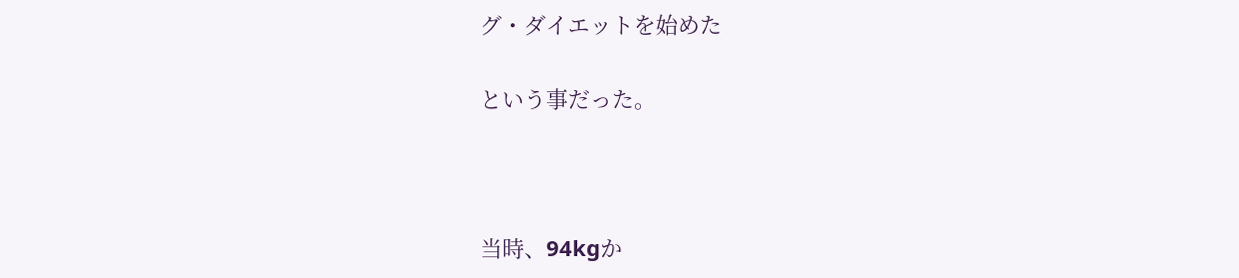グ・ダイエットを始めた

という事だった。



当時、94kgか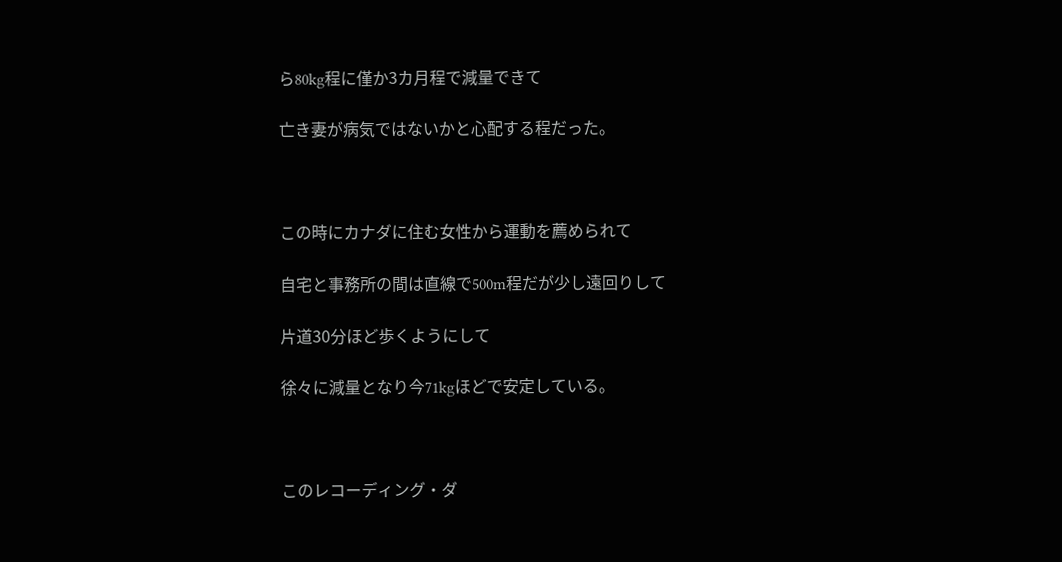ら80kg程に僅か3カ月程で減量できて

亡き妻が病気ではないかと心配する程だった。



この時にカナダに住む女性から運動を薦められて

自宅と事務所の間は直線で500m程だが少し遠回りして

片道30分ほど歩くようにして

徐々に減量となり今71kgほどで安定している。



このレコーディング・ダ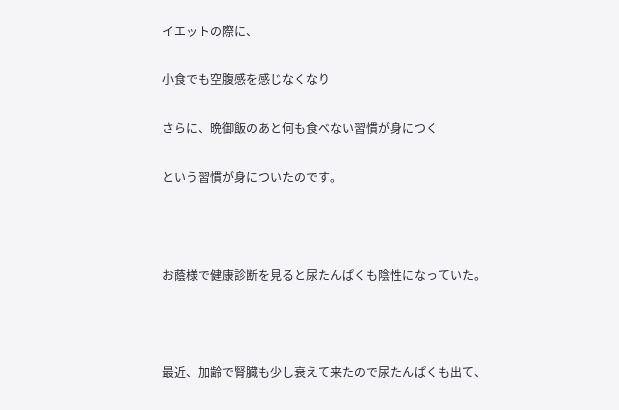イエットの際に、

小食でも空腹感を感じなくなり

さらに、晩御飯のあと何も食べない習慣が身につく

という習慣が身についたのです。



お蔭様で健康診断を見ると尿たんぱくも陰性になっていた。



最近、加齢で腎臓も少し衰えて来たので尿たんぱくも出て、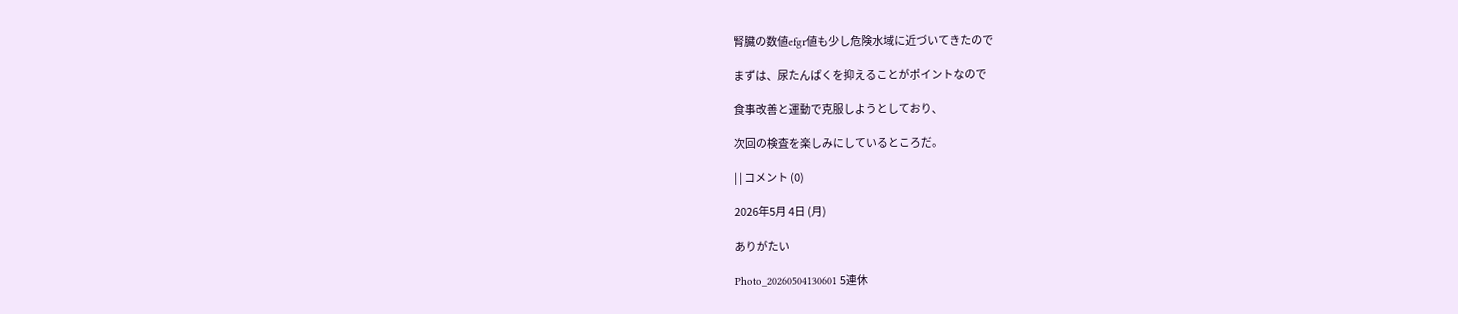腎臓の数値efgr値も少し危険水域に近づいてきたので

まずは、尿たんぱくを抑えることがポイントなので

食事改善と運動で克服しようとしており、

次回の検査を楽しみにしているところだ。

| | コメント (0)

2026年5月 4日 (月)

ありがたい

Photo_20260504130601 5連休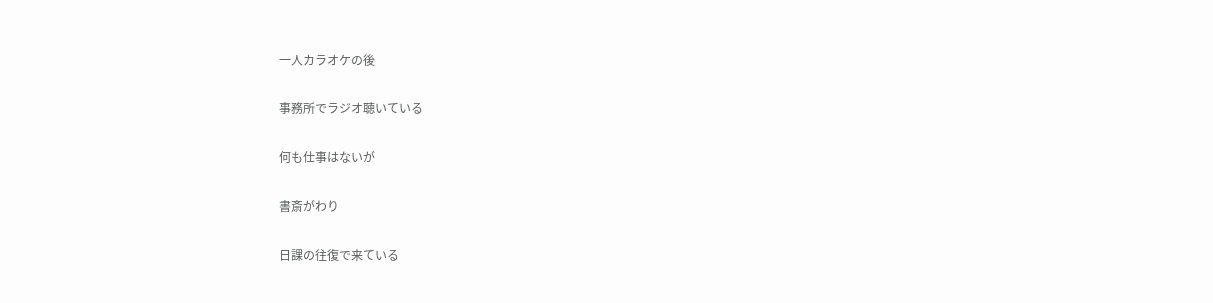一人カラオケの後

事務所でラジオ聴いている

何も仕事はないが

書斎がわり

日課の往復で来ている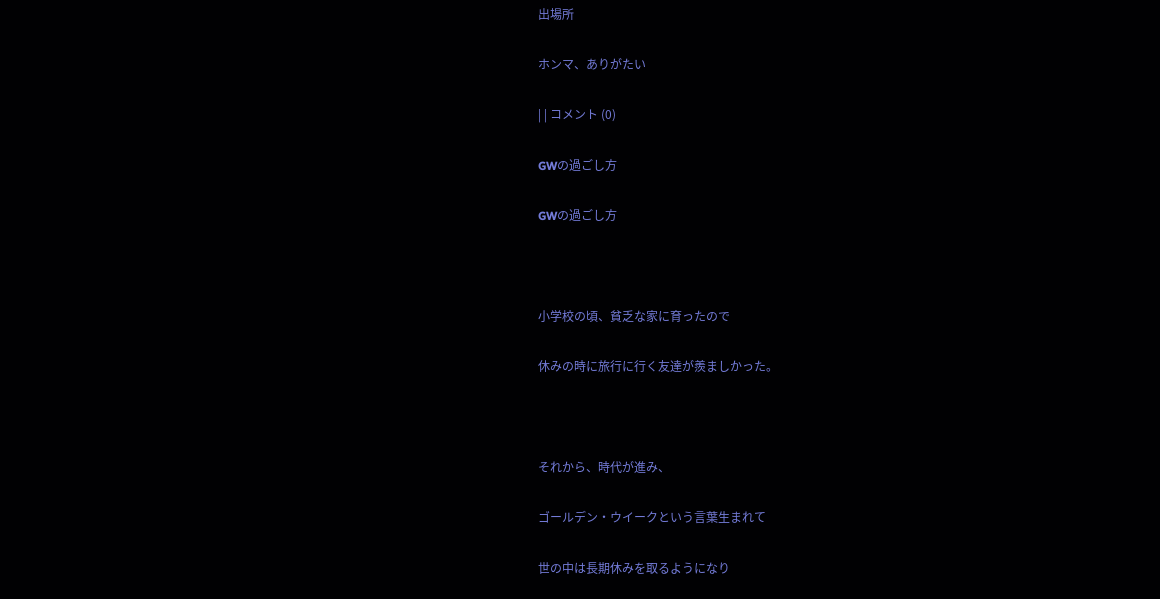出場所

ホンマ、ありがたい

| | コメント (0)

GWの過ごし方

GWの過ごし方



小学校の頃、貧乏な家に育ったので

休みの時に旅行に行く友達が羨ましかった。



それから、時代が進み、

ゴールデン・ウイークという言葉生まれて

世の中は長期休みを取るようになり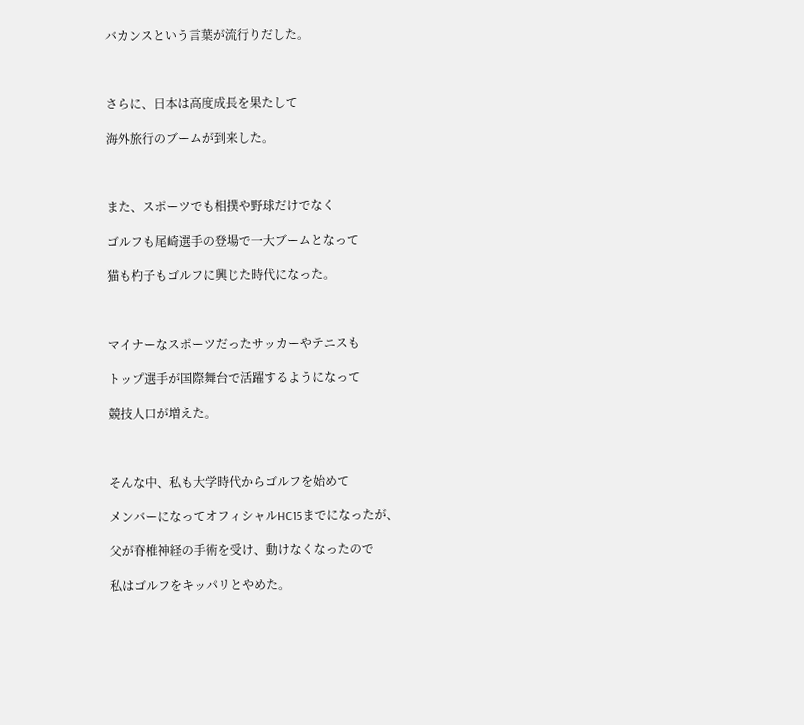バカンスという言葉が流行りだした。



さらに、日本は高度成長を果たして

海外旅行のブームが到来した。



また、スポーツでも相撲や野球だけでなく

ゴルフも尾崎選手の登場で一大ブームとなって

猫も杓子もゴルフに興じた時代になった。



マイナーなスポーツだったサッカーやテニスも

トップ選手が国際舞台で活躍するようになって

競技人口が増えた。



そんな中、私も大学時代からゴルフを始めて

メンバーになってオフィシャルHC15までになったが、

父が脊椎神経の手術を受け、動けなくなったので

私はゴルフをキッパリとやめた。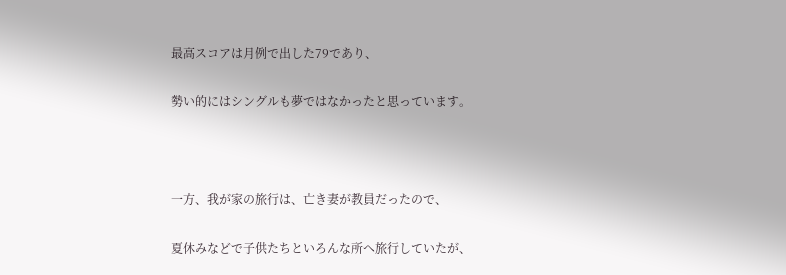最高スコアは月例で出した79であり、

勢い的にはシングルも夢ではなかったと思っています。



一方、我が家の旅行は、亡き妻が教員だったので、

夏休みなどで子供たちといろんな所へ旅行していたが、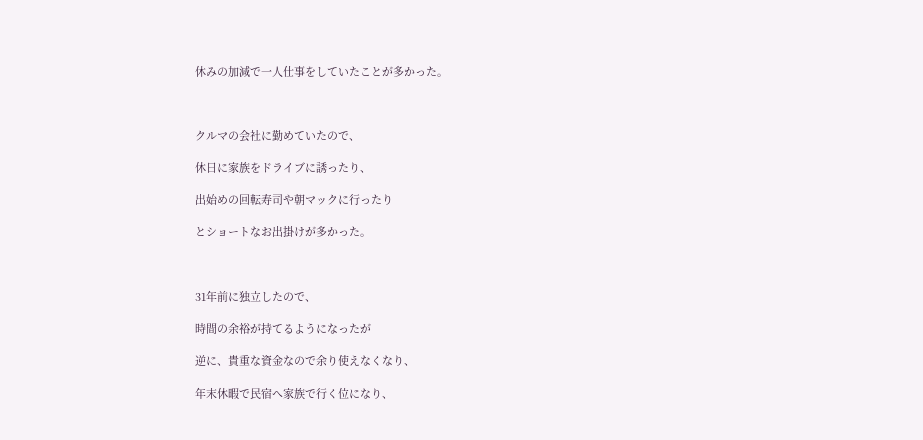休みの加減で一人仕事をしていたことが多かった。



クルマの会社に勤めていたので、

休日に家族をドライブに誘ったり、

出始めの回転寿司や朝マックに行ったり

とショートなお出掛けが多かった。



31年前に独立したので、

時間の余裕が持てるようになったが

逆に、貴重な資金なので余り使えなくなり、

年末休暇で民宿へ家族で行く位になり、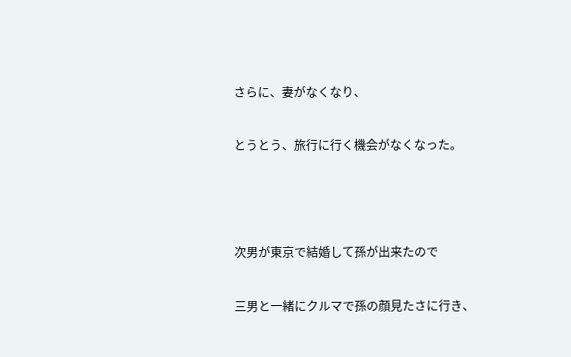さらに、妻がなくなり、

とうとう、旅行に行く機会がなくなった。



次男が東京で結婚して孫が出来たので

三男と一緒にクルマで孫の顔見たさに行き、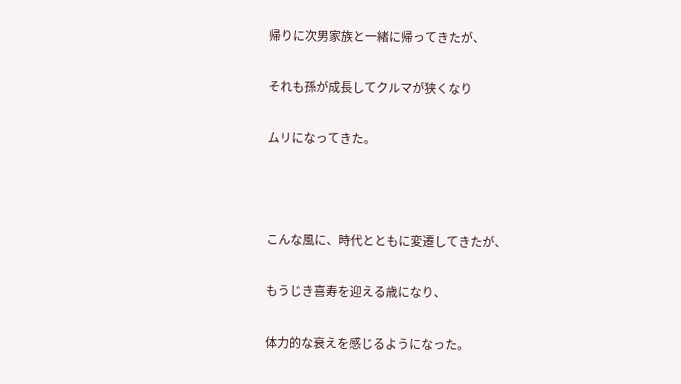帰りに次男家族と一緒に帰ってきたが、

それも孫が成長してクルマが狭くなり

ムリになってきた。



こんな風に、時代とともに変遷してきたが、

もうじき喜寿を迎える歳になり、

体力的な衰えを感じるようになった。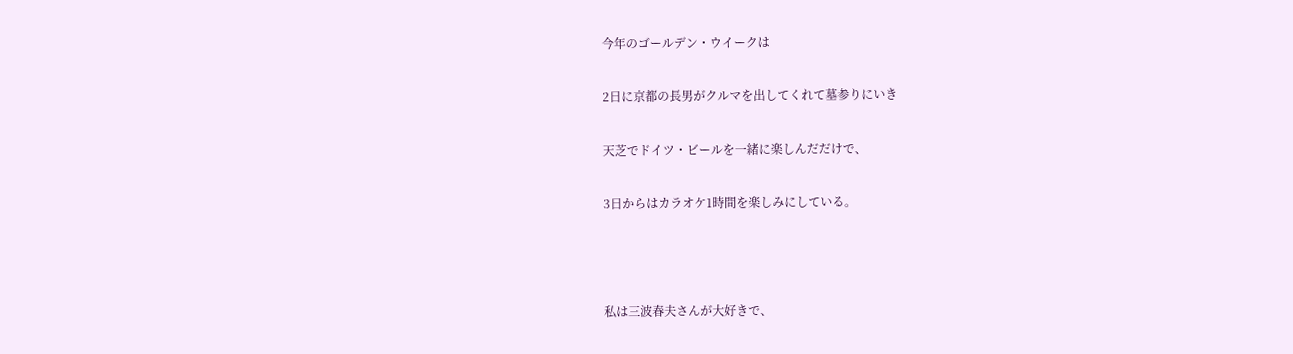今年のゴールデン・ウイークは

2日に京都の長男がクルマを出してくれて墓参りにいき

天芝でドイツ・ビールを一緒に楽しんだだけで、

3日からはカラオケ1時間を楽しみにしている。



私は三波春夫さんが大好きで、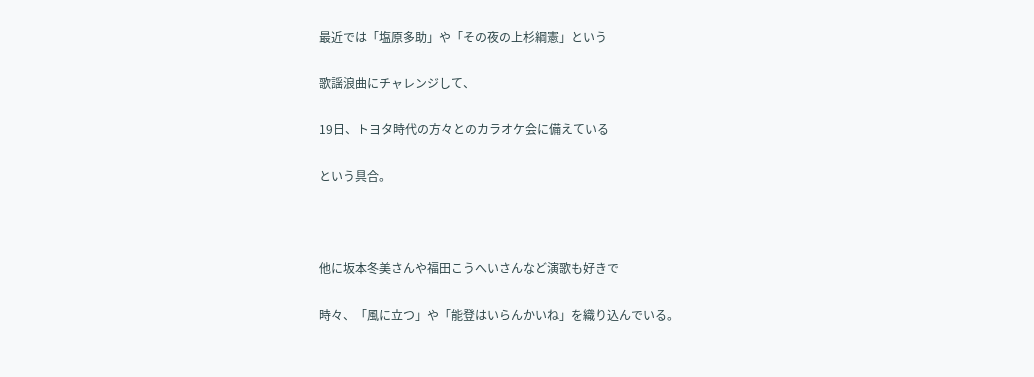最近では「塩原多助」や「その夜の上杉綱憲」という

歌謡浪曲にチャレンジして、

19日、トヨタ時代の方々とのカラオケ会に備えている

という具合。



他に坂本冬美さんや福田こうへいさんなど演歌も好きで

時々、「風に立つ」や「能登はいらんかいね」を織り込んでいる。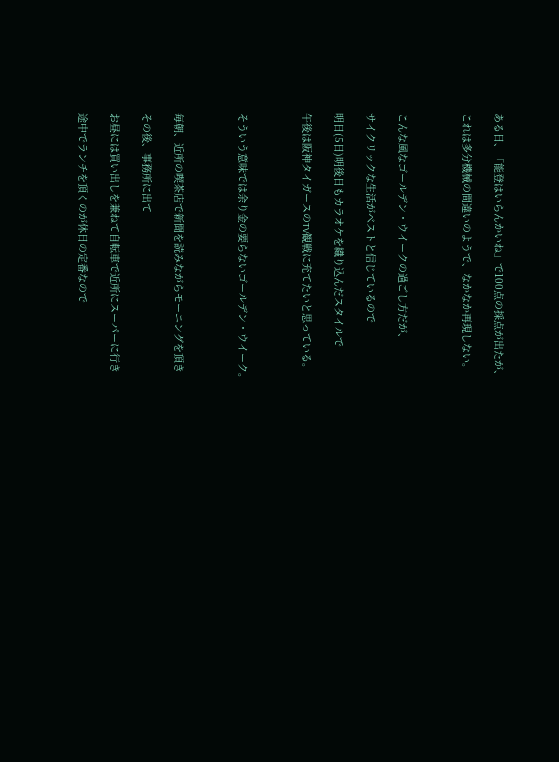ある日、「能登はいらんかいね」で100点の採点が出たが、

これは多分機械の間違いのようで、なかなか再現しない。



こんな風なゴールデン・ウイークの過ごし方だが、

サイクリックな生活がベストと信じているので

明日(5日)明後日もカラオケを織り込んだスタイルで

午後は阪神タイガースのTV観戦に充てたいと思っている。



そういう意味では余り金の要らないゴールデン・ウイーク。



毎朝、近所の喫茶店で新聞を読みながらモーニングを頂き

その後、事務所に出て

お昼には買い出しを兼ねて自転車で近所にスーパーに行き

途中でランチを頂くのが休日の定番なので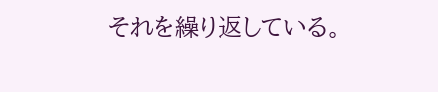それを繰り返している。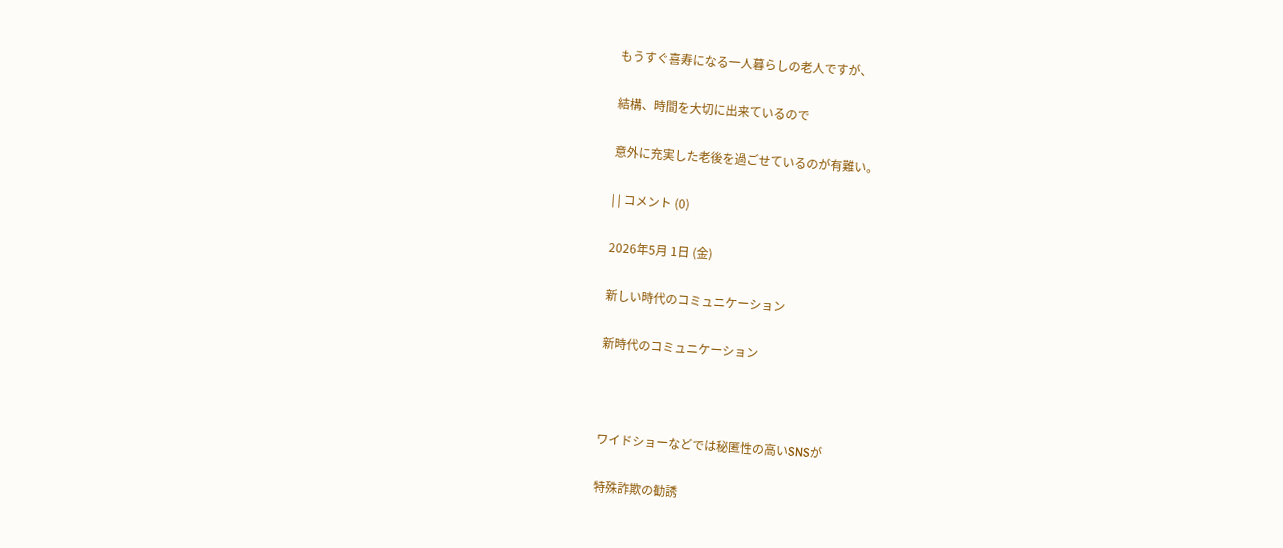もうすぐ喜寿になる一人暮らしの老人ですが、

結構、時間を大切に出来ているので

意外に充実した老後を過ごせているのが有難い。

| | コメント (0)

2026年5月 1日 (金)

新しい時代のコミュニケーション

新時代のコミュニケーション



ワイドショーなどでは秘匿性の高いSNSが

特殊詐欺の勧誘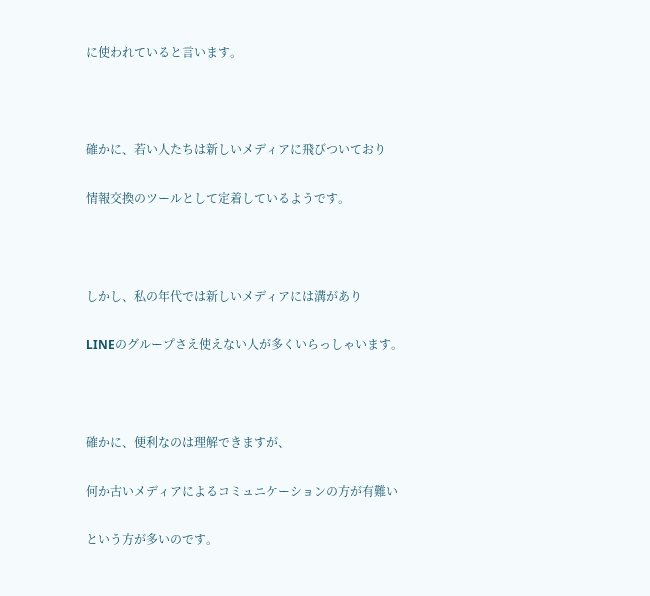に使われていると言います。



確かに、若い人たちは新しいメディアに飛びついており

情報交換のツールとして定着しているようです。



しかし、私の年代では新しいメディアには溝があり

LINEのグループさえ使えない人が多くいらっしゃいます。



確かに、便利なのは理解できますが、

何か古いメディアによるコミュニケーションの方が有難い

という方が多いのです。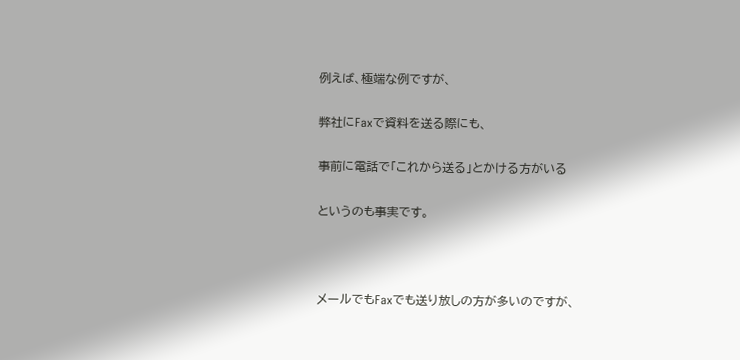例えば、極端な例ですが、

弊社にFaxで資料を送る際にも、

事前に電話で「これから送る」とかける方がいる

というのも事実です。



メールでもFaxでも送り放しの方が多いのですが、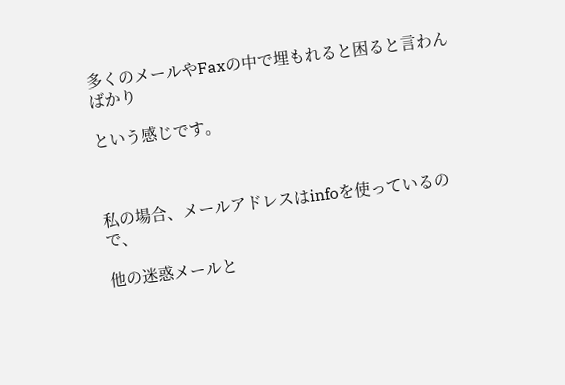多くのメールやFaxの中で埋もれると困ると言わんばかり

という感じです。



私の場合、メールアドレスはinfoを使っているので、

他の迷惑メールと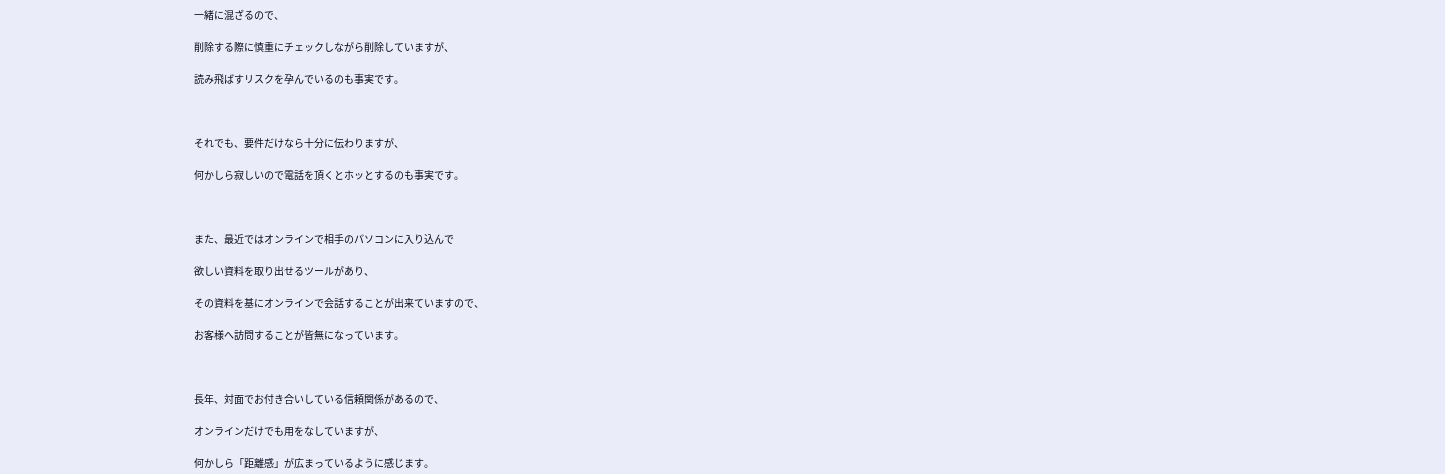一緒に混ざるので、

削除する際に慎重にチェックしながら削除していますが、

読み飛ばすリスクを孕んでいるのも事実です。



それでも、要件だけなら十分に伝わりますが、

何かしら寂しいので電話を頂くとホッとするのも事実です。



また、最近ではオンラインで相手のパソコンに入り込んで

欲しい資料を取り出せるツールがあり、

その資料を基にオンラインで会話することが出来ていますので、

お客様へ訪問することが皆無になっています。



長年、対面でお付き合いしている信頼関係があるので、

オンラインだけでも用をなしていますが、

何かしら「距離感」が広まっているように感じます。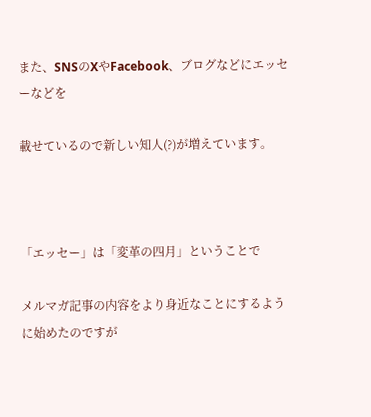また、SNSのXやFacebook、ブログなどにエッセーなどを

載せているので新しい知人(?)が増えています。



「エッセー」は「変革の四月」ということで

メルマガ記事の内容をより身近なことにするように始めたのですが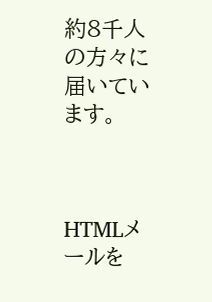約8千人の方々に届いています。



HTMLメールを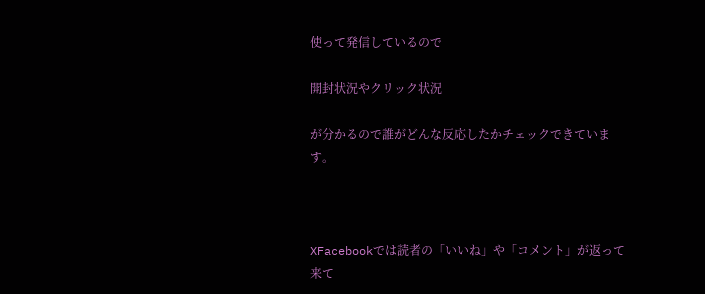使って発信しているので

開封状況やクリック状況

が分かるので誰がどんな反応したかチェックできています。



XFacebookでは読者の「いいね」や「コメント」が返って来て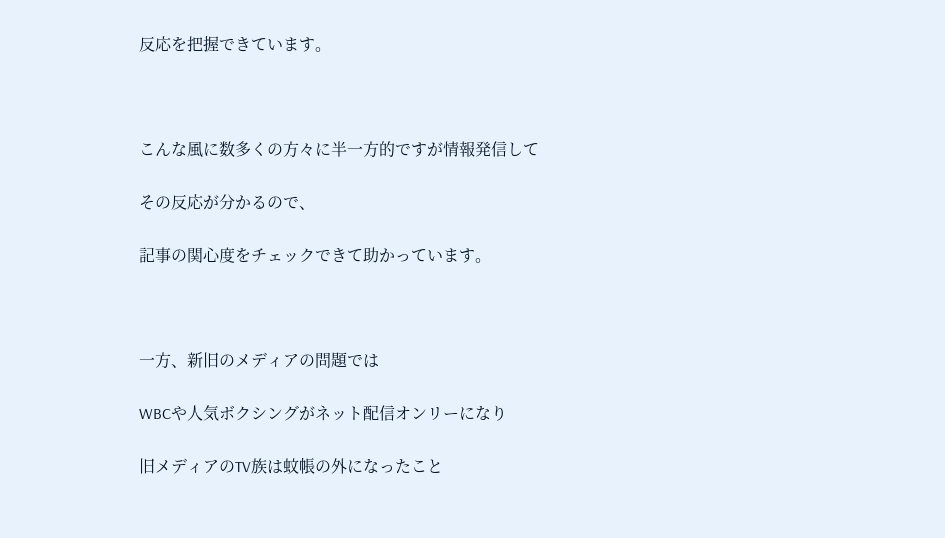反応を把握できています。



こんな風に数多くの方々に半一方的ですが情報発信して

その反応が分かるので、

記事の関心度をチェックできて助かっています。



一方、新旧のメディアの問題では

WBCや人気ボクシングがネット配信オンリーになり

旧メディアのTV族は蚊帳の外になったこと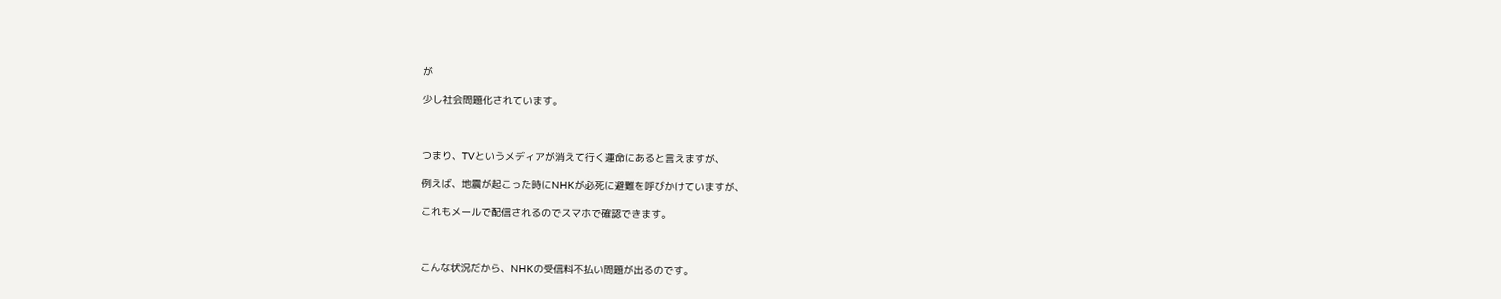が

少し社会問題化されています。



つまり、TVというメディアが消えて行く運命にあると言えますが、

例えば、地震が起こった時にNHKが必死に避難を呼びかけていますが、

これもメールで配信されるのでスマホで確認できます。



こんな状況だから、NHKの受信料不払い問題が出るのです。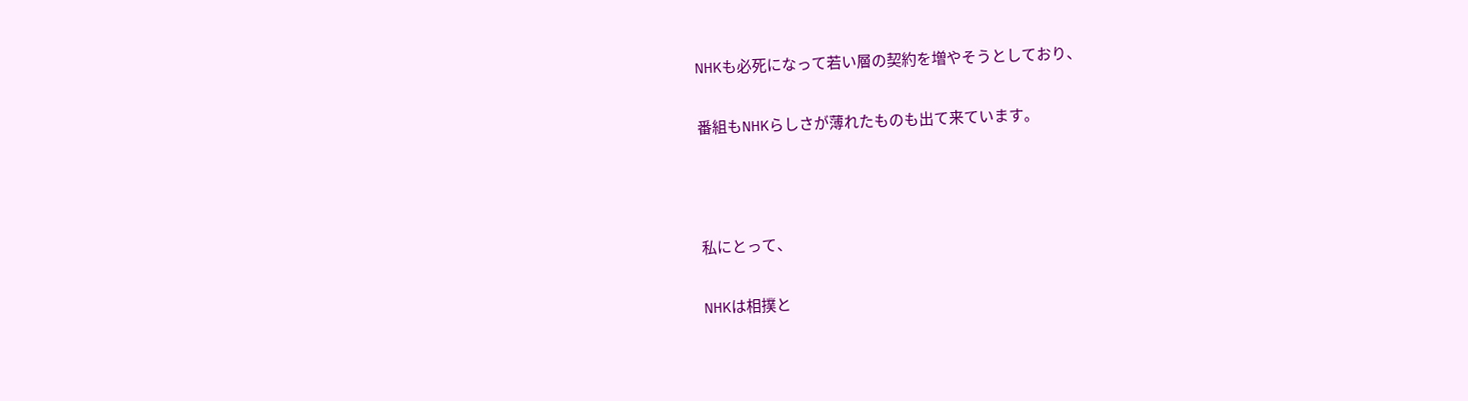NHKも必死になって若い層の契約を増やそうとしており、

番組もNHKらしさが薄れたものも出て来ています。



私にとって、

NHKは相撲と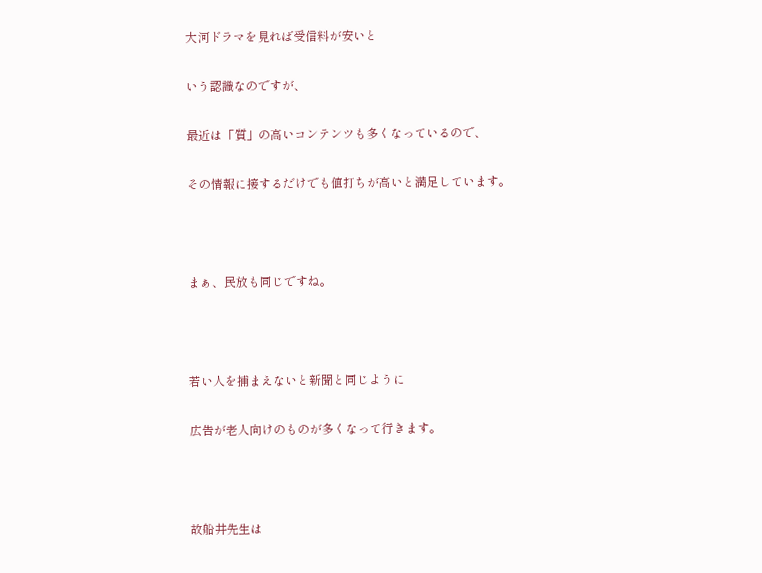大河ドラマを見れば受信料が安いと

いう認識なのですが、

最近は「質」の高いコンテンツも多くなっているので、

その情報に接するだけでも値打ちが高いと満足しています。



まぁ、民放も同じですね。



若い人を捕まえないと新聞と同じように

広告が老人向けのものが多くなって行きます。



故船井先生は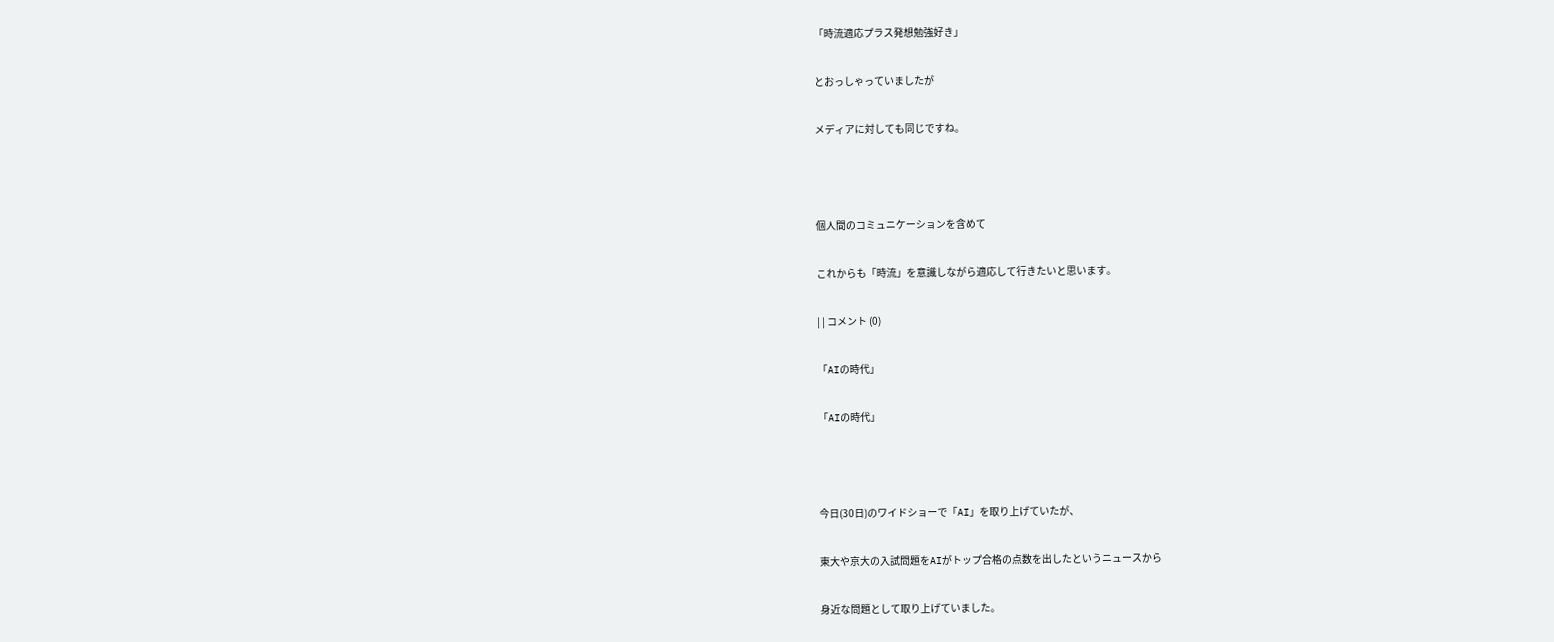「時流適応プラス発想勉強好き」

とおっしゃっていましたが

メディアに対しても同じですね。



個人間のコミュニケーションを含めて

これからも「時流」を意識しながら適応して行きたいと思います。

| | コメント (0)

「AIの時代」

「AIの時代」



今日(30日)のワイドショーで「AI」を取り上げていたが、

東大や京大の入試問題をAIがトップ合格の点数を出したというニュースから

身近な問題として取り上げていました。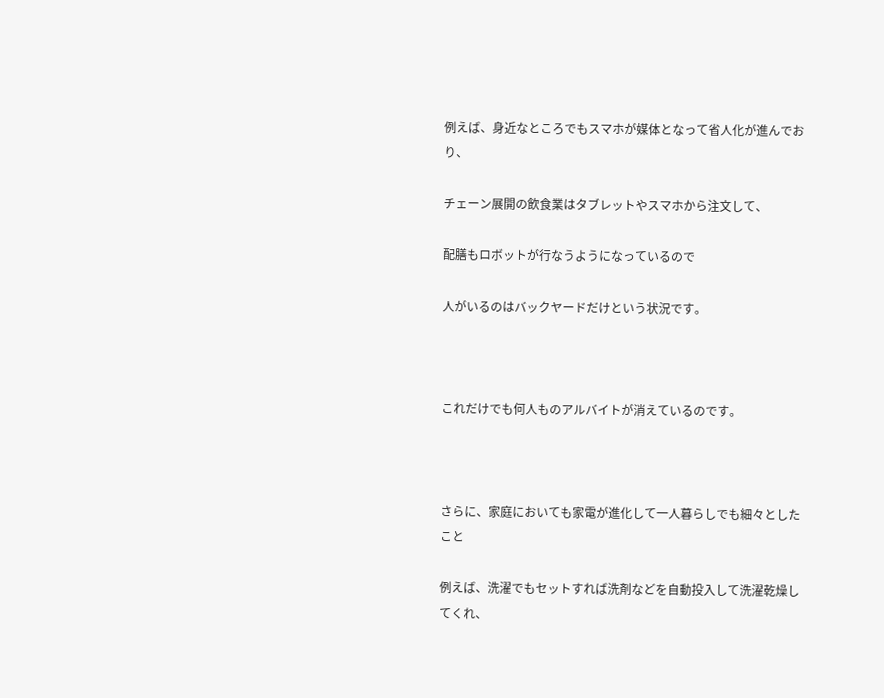例えば、身近なところでもスマホが媒体となって省人化が進んでおり、

チェーン展開の飲食業はタブレットやスマホから注文して、

配膳もロボットが行なうようになっているので

人がいるのはバックヤードだけという状況です。



これだけでも何人ものアルバイトが消えているのです。



さらに、家庭においても家電が進化して一人暮らしでも細々としたこと

例えば、洗濯でもセットすれば洗剤などを自動投入して洗濯乾燥してくれ、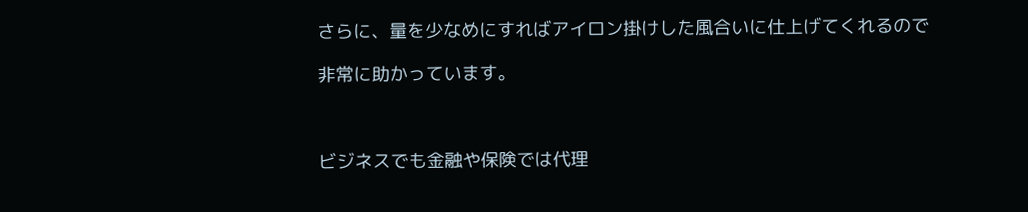さらに、量を少なめにすればアイロン掛けした風合いに仕上げてくれるので

非常に助かっています。



ビジネスでも金融や保険では代理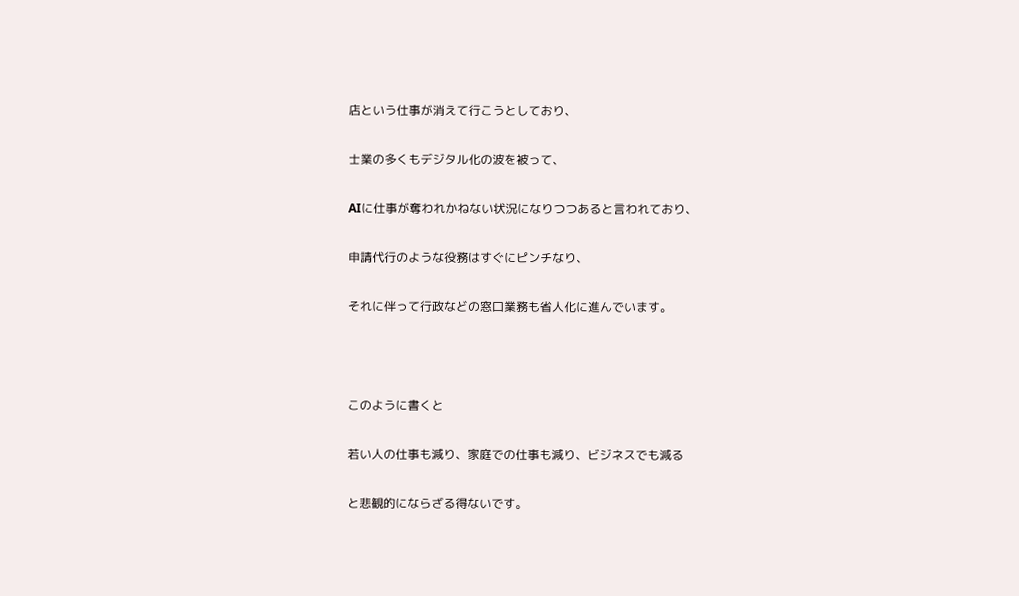店という仕事が消えて行こうとしており、

士業の多くもデジタル化の波を被って、

AIに仕事が奪われかねない状況になりつつあると言われており、

申請代行のような役務はすぐにピンチなり、

それに伴って行政などの窓口業務も省人化に進んでいます。



このように書くと

若い人の仕事も減り、家庭での仕事も減り、ビジネスでも減る

と悲観的にならざる得ないです。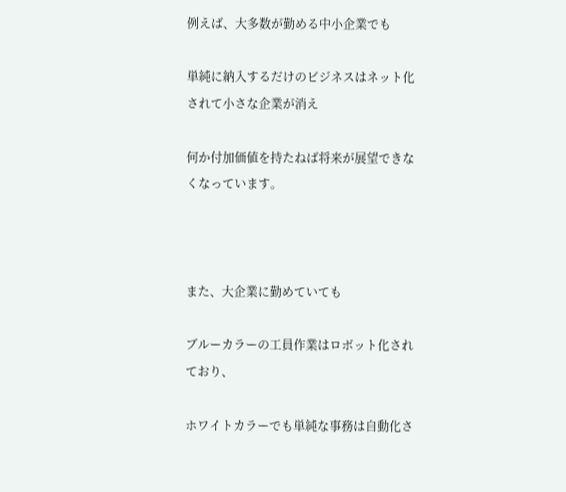例えば、大多数が勤める中小企業でも

単純に納入するだけのビジネスはネット化されて小さな企業が消え

何か付加価値を持たねば将来が展望できなくなっています。



また、大企業に勤めていても

ブルーカラーの工員作業はロボット化されており、

ホワイトカラーでも単純な事務は自動化さ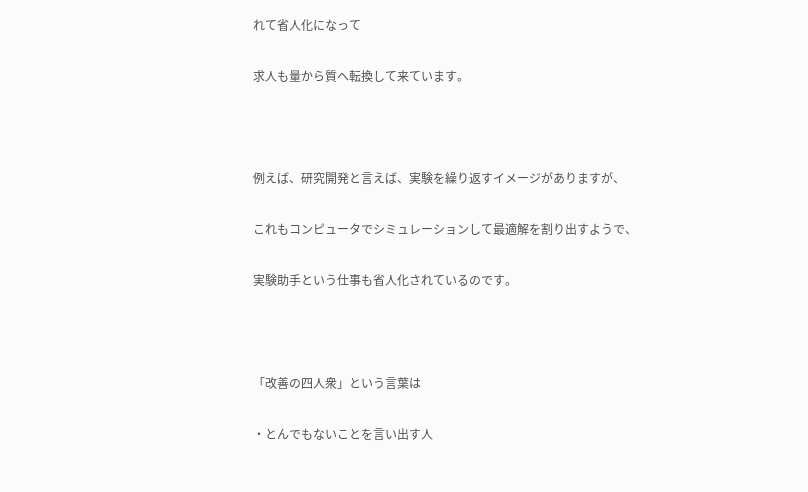れて省人化になって

求人も量から質へ転換して来ています。



例えば、研究開発と言えば、実験を繰り返すイメージがありますが、

これもコンピュータでシミュレーションして最適解を割り出すようで、

実験助手という仕事も省人化されているのです。



「改善の四人衆」という言葉は

・とんでもないことを言い出す人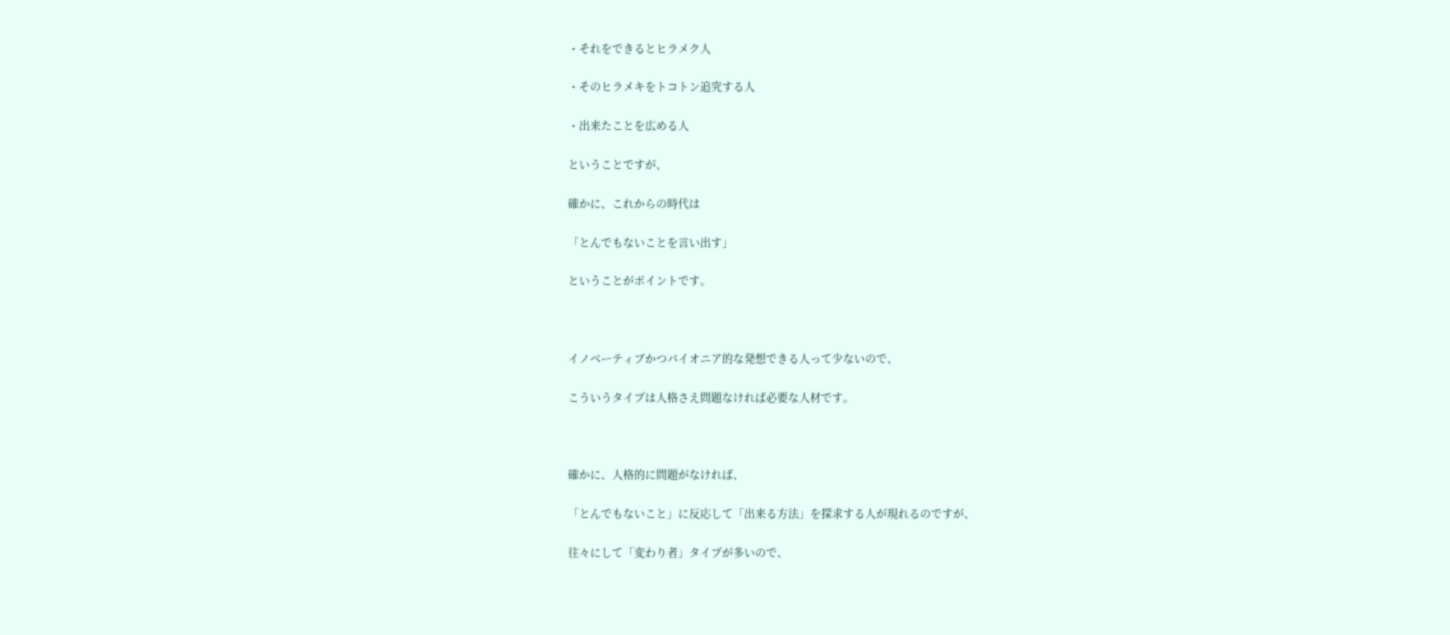・それをできるとヒラメク人

・そのヒラメキをトコトン追究する人

・出来たことを広める人

ということですが、

確かに、これからの時代は

「とんでもないことを言い出す」

ということがポイントです。



イノベーティブかつパイオニア的な発想できる人って少ないので、

こういうタイプは人格さえ問題なければ必要な人材です。



確かに、人格的に問題がなければ、

「とんでもないこと」に反応して「出来る方法」を探求する人が現れるのですが、

往々にして「変わり者」タイプが多いので、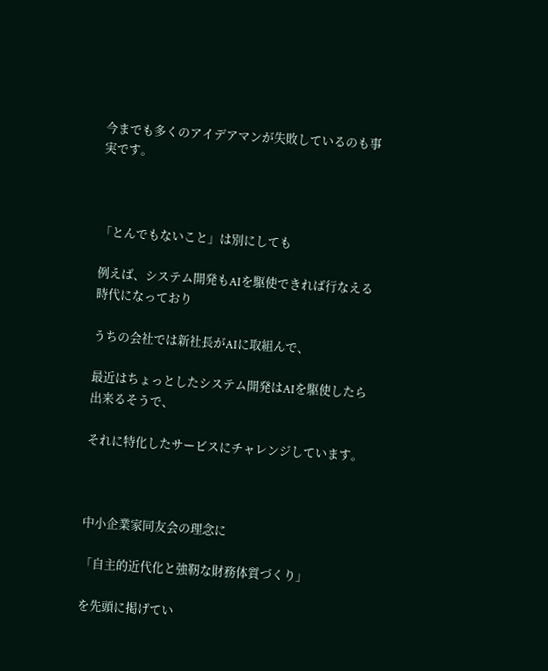今までも多くのアイデアマンが失敗しているのも事実です。



「とんでもないこと」は別にしても

例えば、システム開発もAIを駆使できれば行なえる時代になっており

うちの会社では新社長がAIに取組んで、

最近はちょっとしたシステム開発はAIを駆使したら出来るそうで、

それに特化したサービスにチャレンジしています。



中小企業家同友会の理念に

「自主的近代化と強靭な財務体質づくり」

を先頭に掲げてい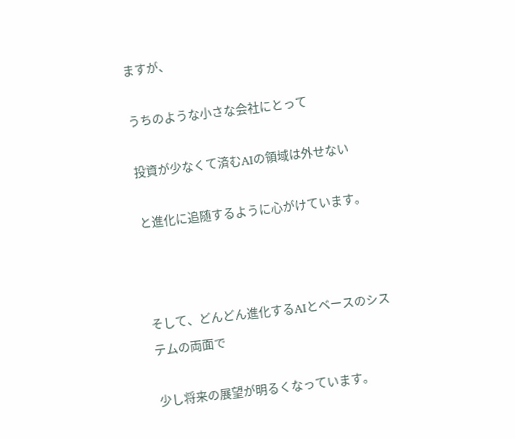ますが、

うちのような小さな会社にとって

投資が少なくて済むAIの領域は外せない

と進化に追随するように心がけています。



そして、どんどん進化するAIとベースのシステムの両面で

少し将来の展望が明るくなっています。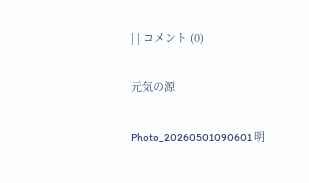| | コメント (0)

元気の源

Photo_20260501090601 明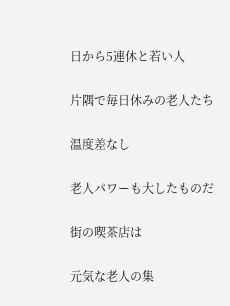日から5連休と若い人

片隅で毎日休みの老人たち

温度差なし

老人パワーも大したものだ

街の喫茶店は

元気な老人の集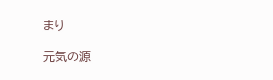まり

元気の源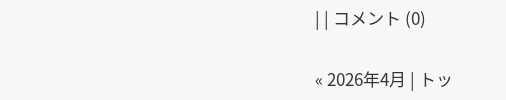| | コメント (0)

« 2026年4月 | トッ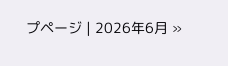プページ | 2026年6月 »